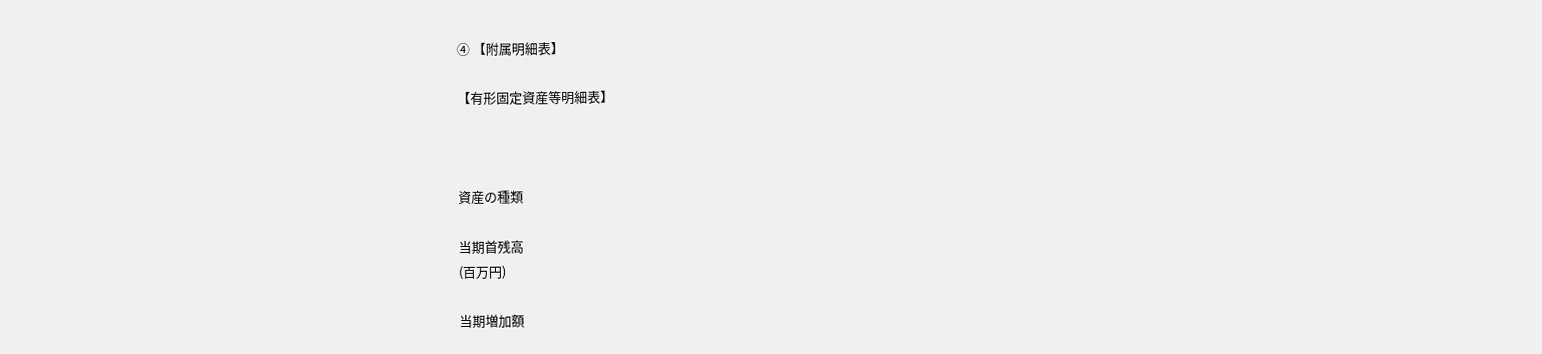④ 【附属明細表】

【有形固定資産等明細表】



資産の種類

当期首残高
(百万円)

当期増加額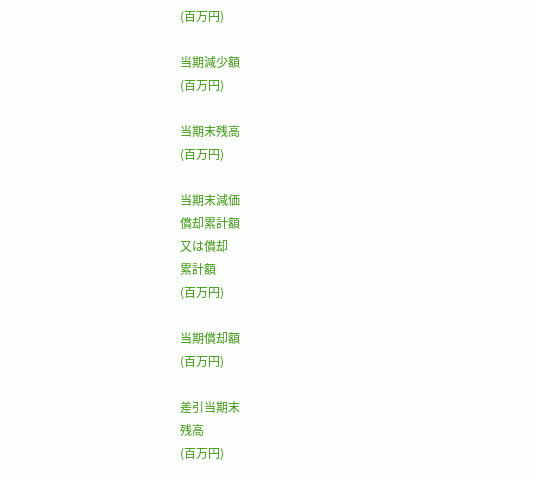(百万円)

当期減少額
(百万円)

当期末残高
(百万円)

当期末減価
償却累計額
又は償却
累計額
(百万円)

当期償却額
(百万円)

差引当期末
残高
(百万円)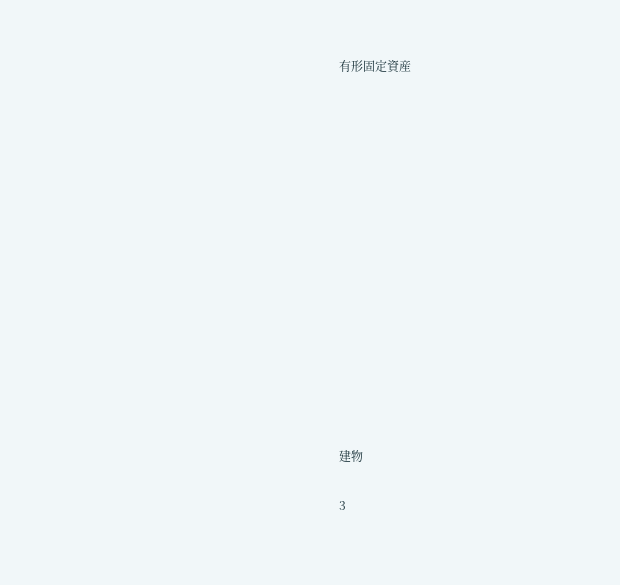有形固定資産















建物

3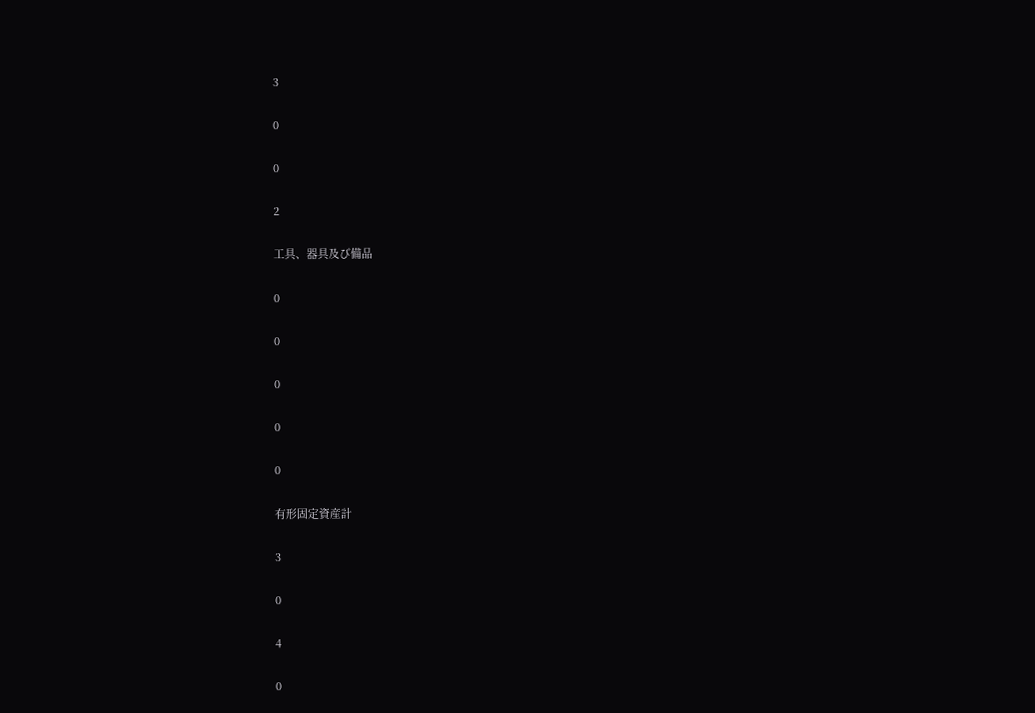3

0

0

2

工具、器具及び備品

0

0

0

0

0

有形固定資産計

3

0

4

0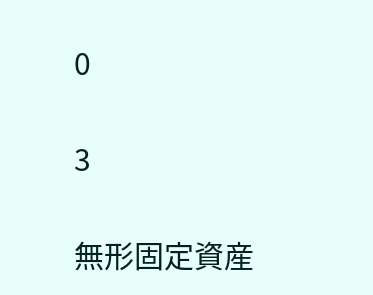0

3

無形固定資産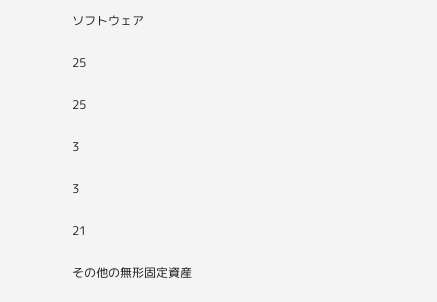ソフトウェア

25

25

3

3

21

その他の無形固定資産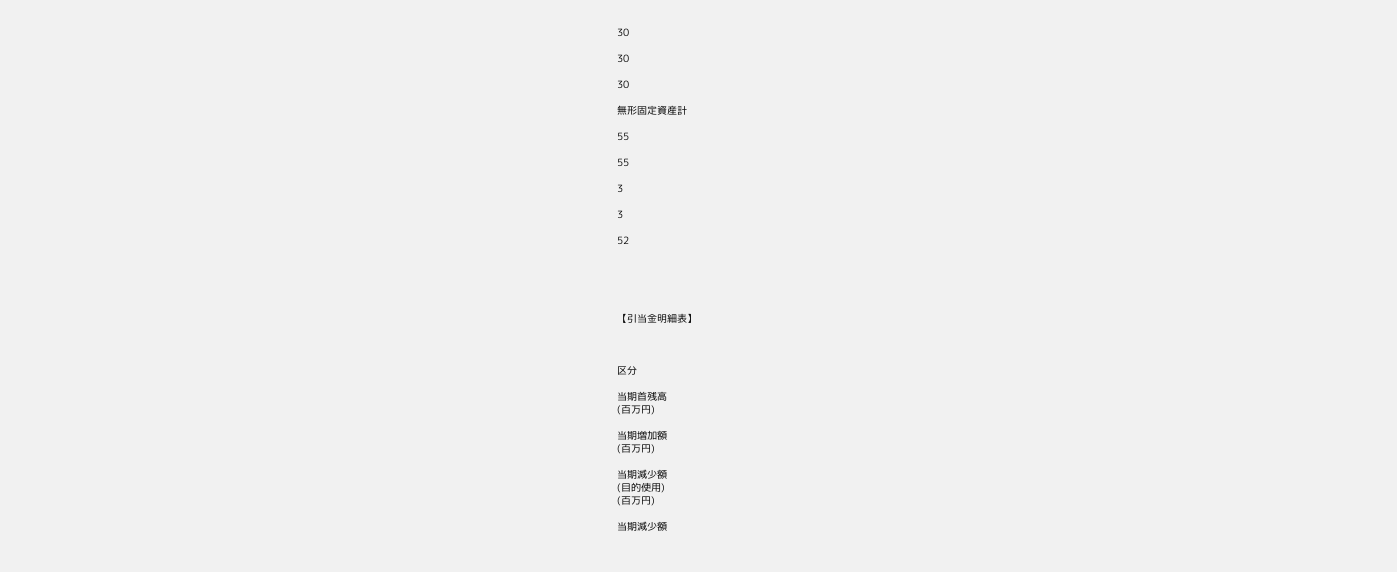30

30

30

無形固定資産計

55

55

3

3

52





【引当金明細表】



区分

当期首残高
(百万円)

当期増加額
(百万円)

当期減少額
(目的使用)
(百万円)

当期減少額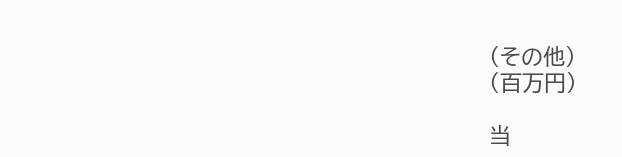(その他)
(百万円)

当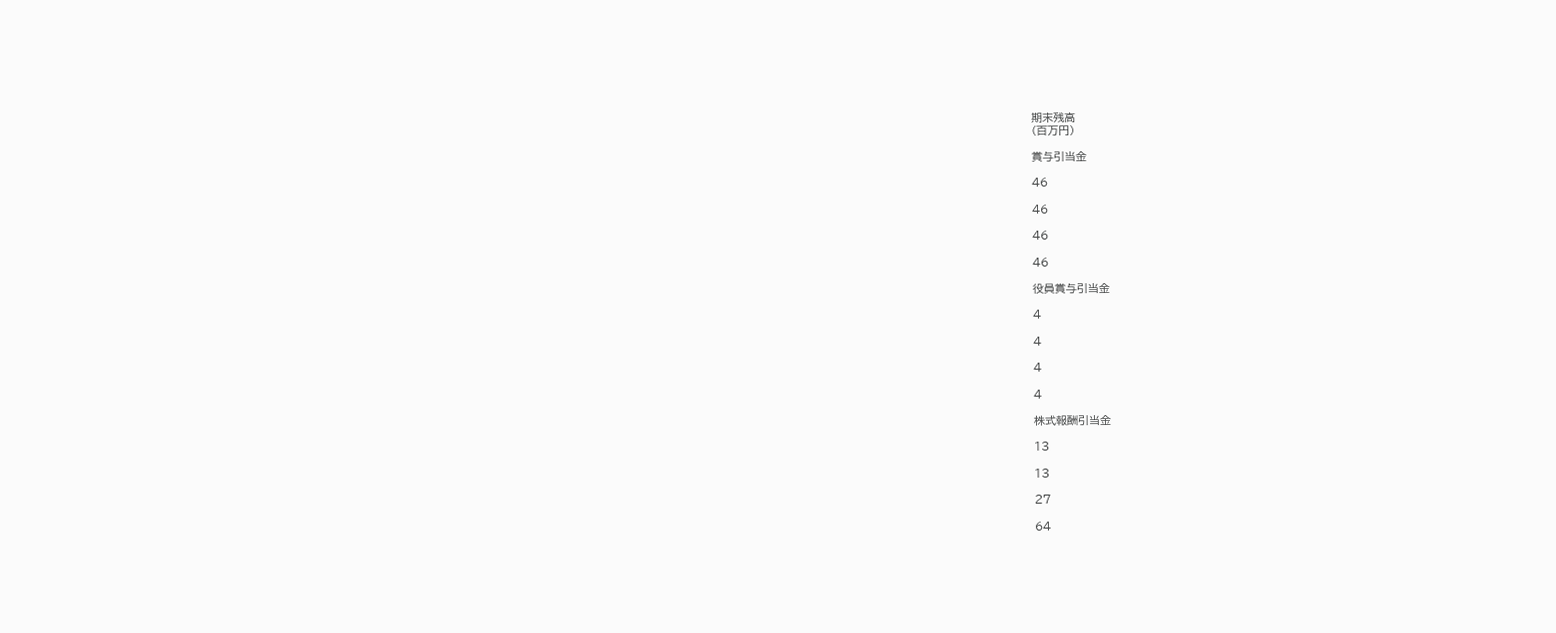期末残高
(百万円)

賞与引当金

46

46

46

46

役員賞与引当金

4

4

4

4

株式報酬引当金

13

13

27

64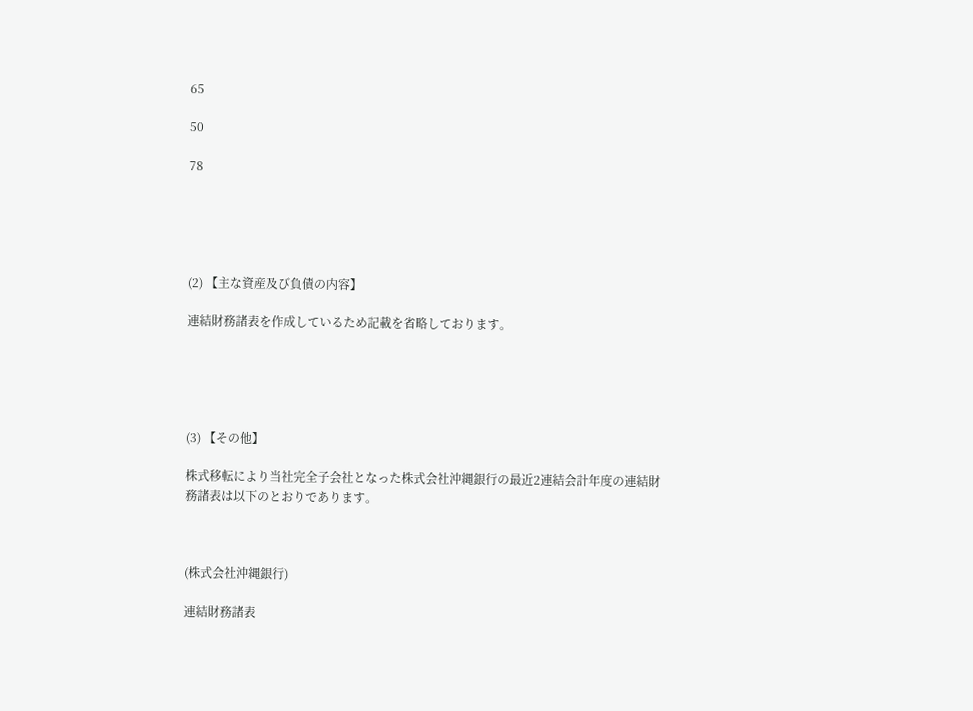65

50

78





(2) 【主な資産及び負債の内容】

連結財務諸表を作成しているため記載を省略しております。





(3) 【その他】

株式移転により当社完全子会社となった株式会社沖縄銀行の最近2連結会計年度の連結財務諸表は以下のとおりであります。



(株式会社沖縄銀行)

連結財務諸表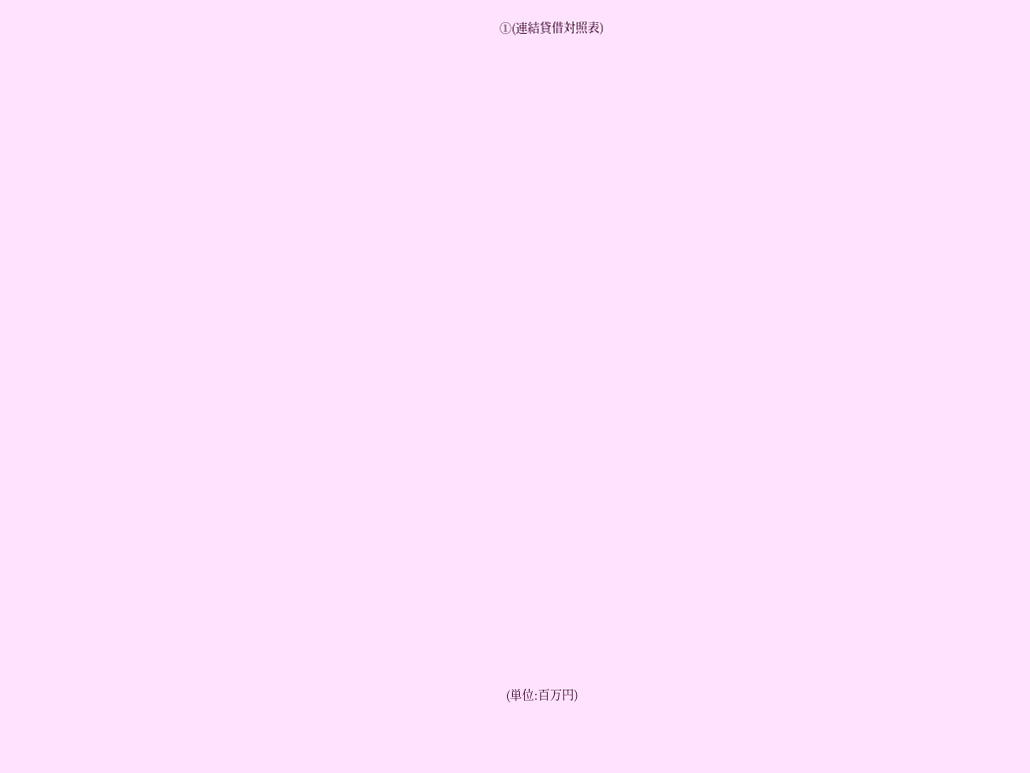①(連結貸借対照表)























(単位:百万円)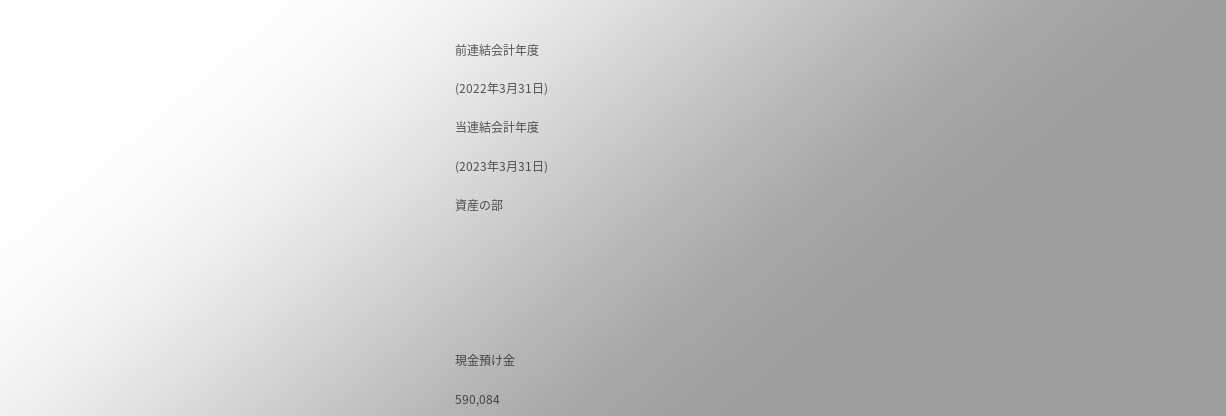前連結会計年度

(2022年3月31日)

当連結会計年度

(2023年3月31日)

資産の部







現金預け金

590,084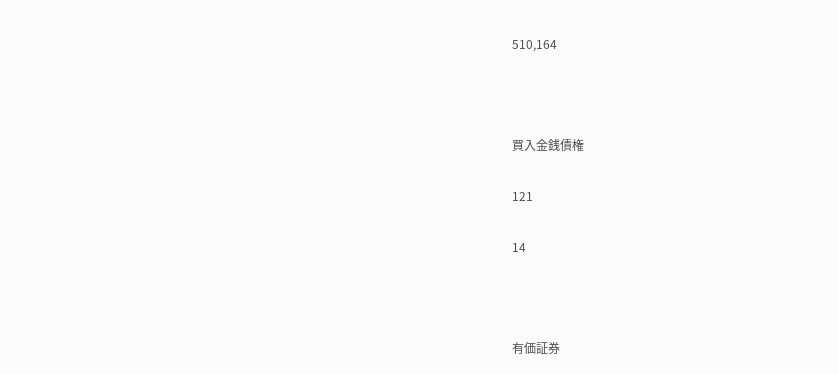510,164



買入金銭債権

121

14



有価証券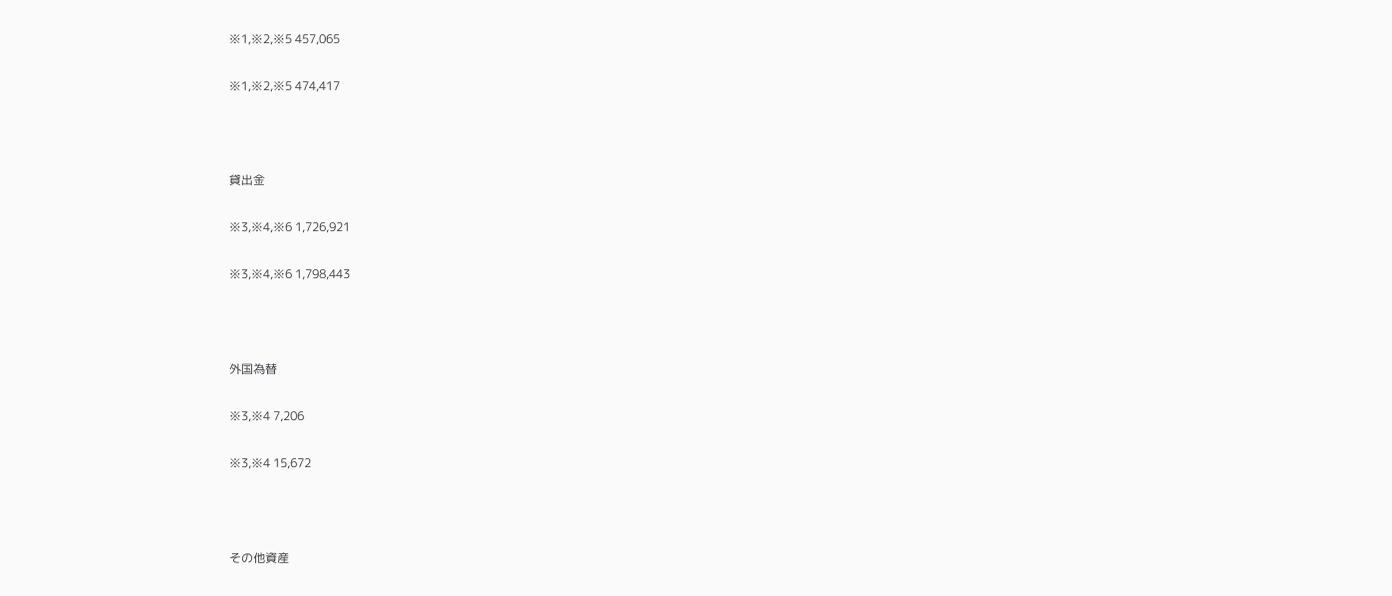※1,※2,※5 457,065

※1,※2,※5 474,417



貸出金

※3,※4,※6 1,726,921

※3,※4,※6 1,798,443



外国為替

※3,※4 7,206

※3,※4 15,672



その他資産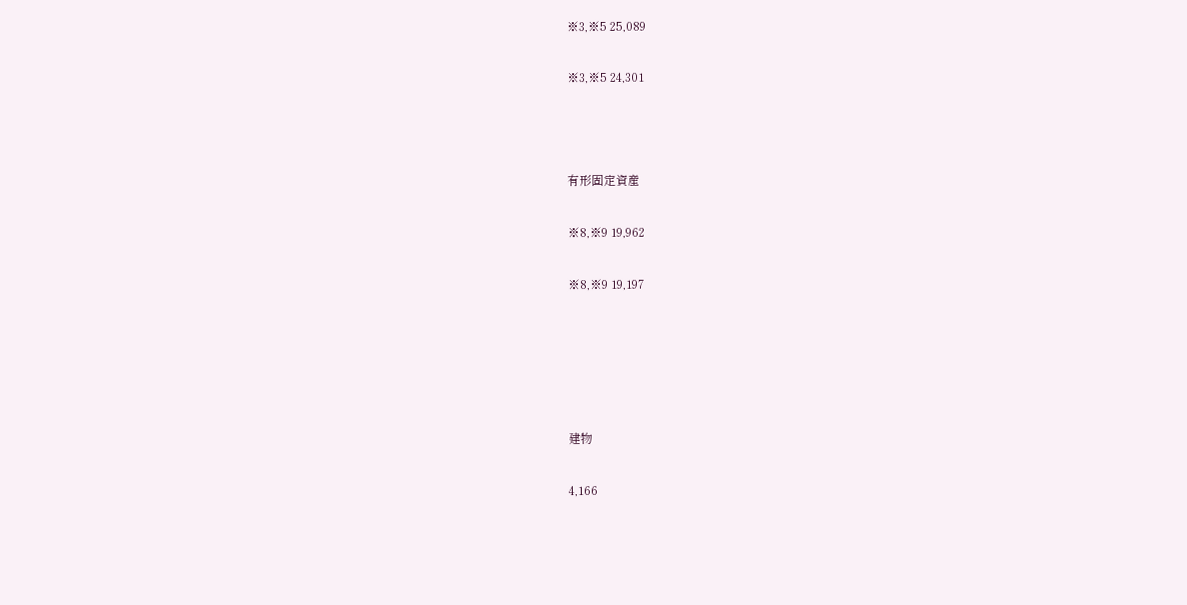※3,※5 25,089

※3,※5 24,301



有形固定資産

※8,※9 19,962

※8,※9 19,197





建物

4,166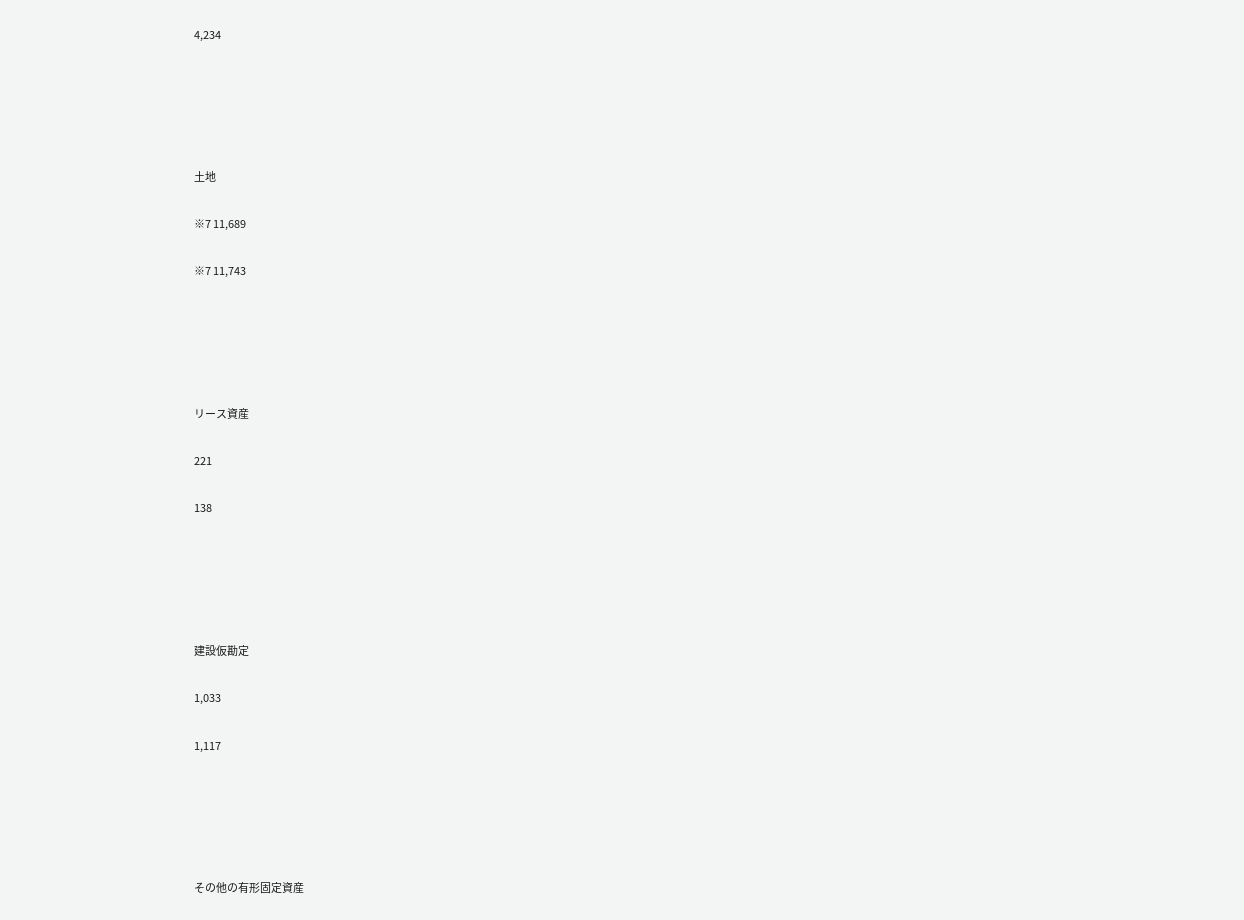4,234





土地

※7 11,689

※7 11,743





リース資産

221

138





建設仮勘定

1,033

1,117





その他の有形固定資産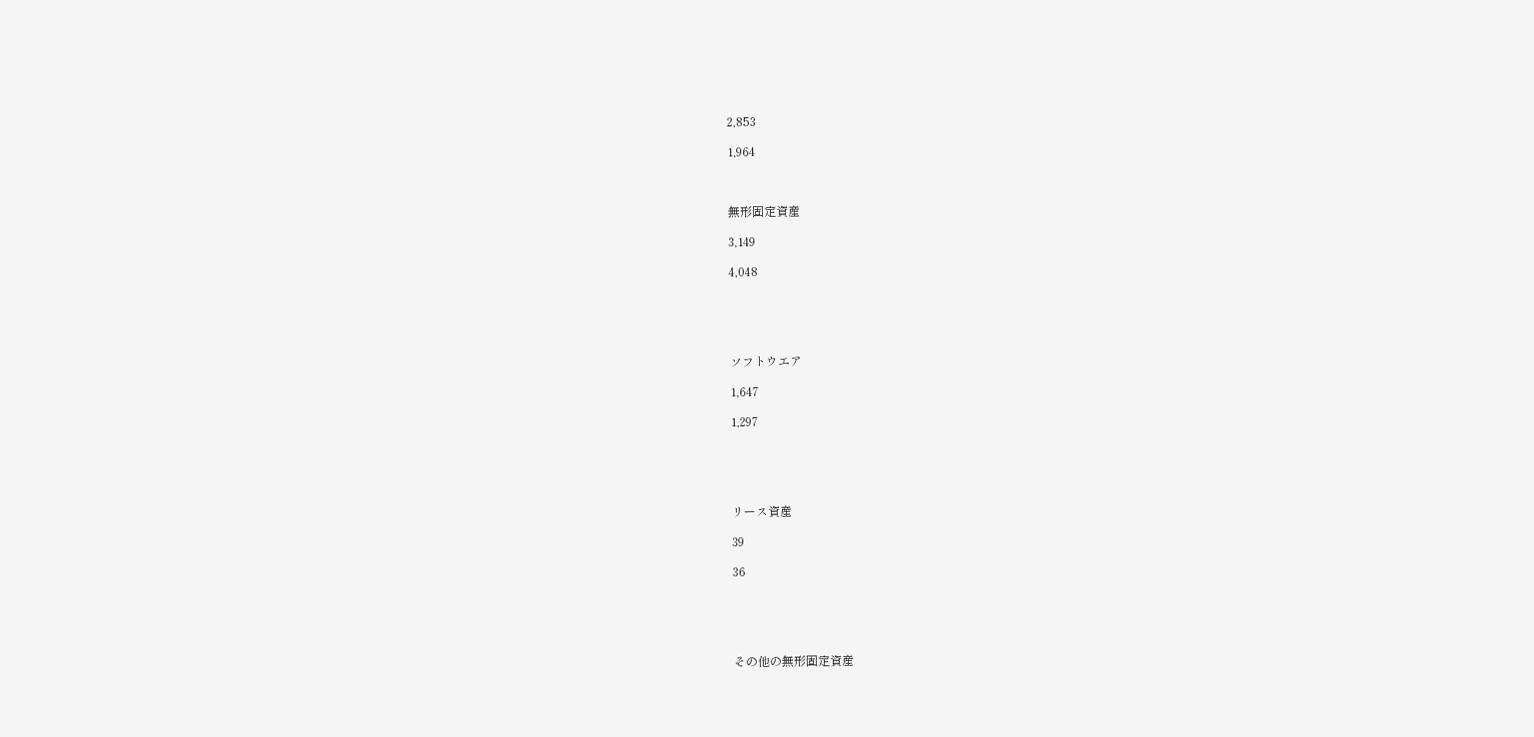2,853

1,964



無形固定資産

3,149

4,048





ソフトウエア

1,647

1,297





リース資産

39

36





その他の無形固定資産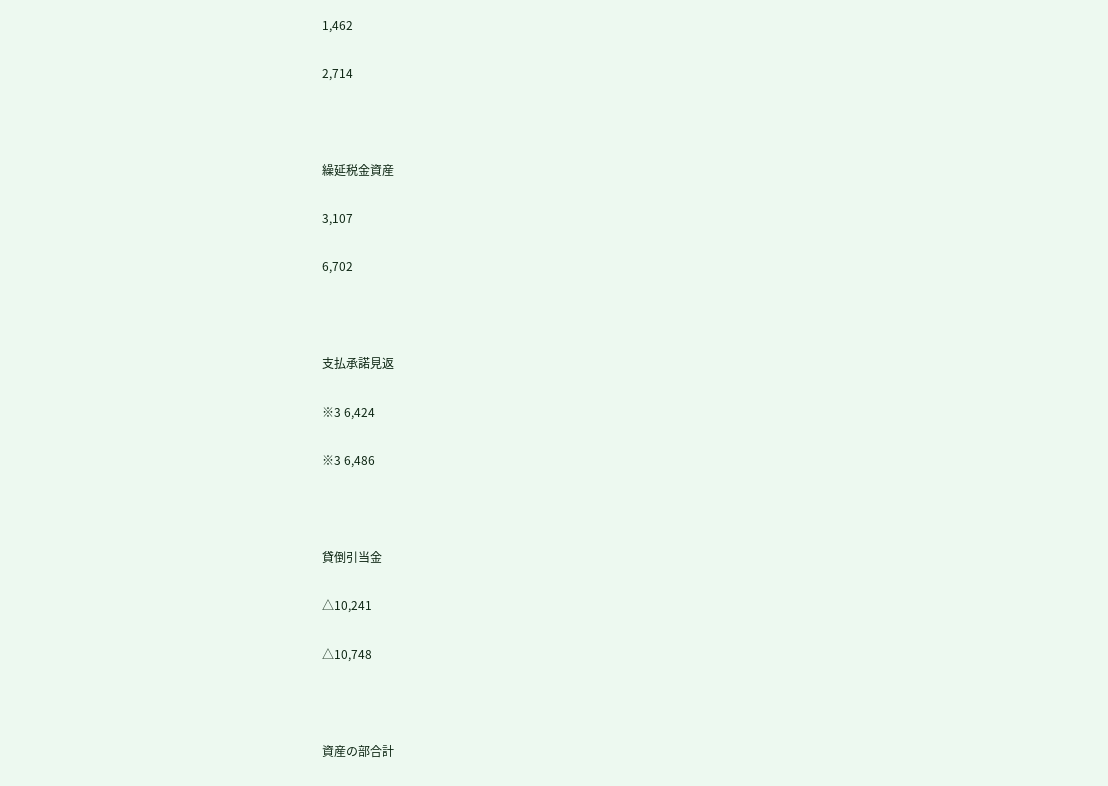1,462

2,714



繰延税金資産

3,107

6,702



支払承諾見返

※3 6,424

※3 6,486



貸倒引当金

△10,241

△10,748



資産の部合計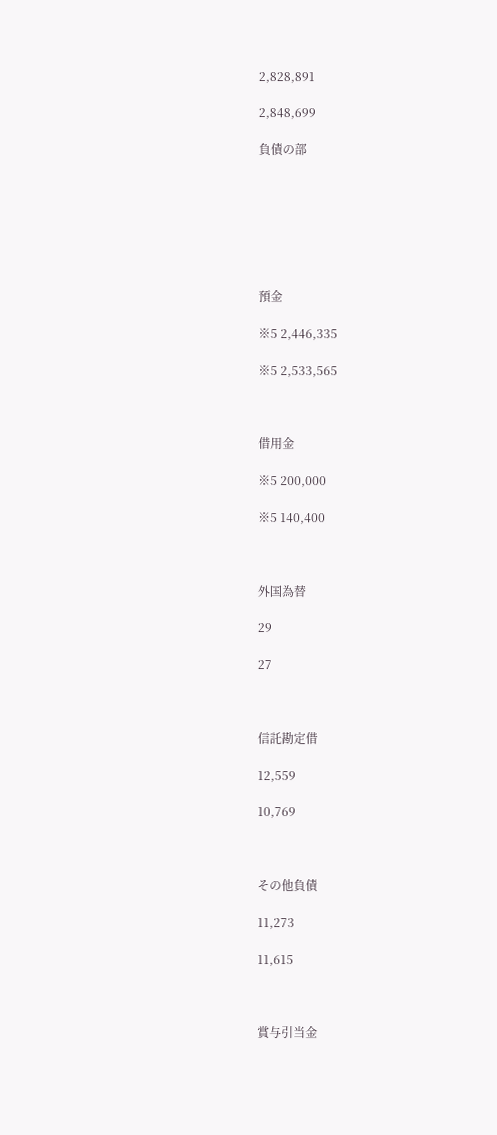2,828,891

2,848,699

負債の部







預金

※5 2,446,335

※5 2,533,565



借用金

※5 200,000

※5 140,400



外国為替

29

27



信託勘定借

12,559

10,769



その他負債

11,273

11,615



賞与引当金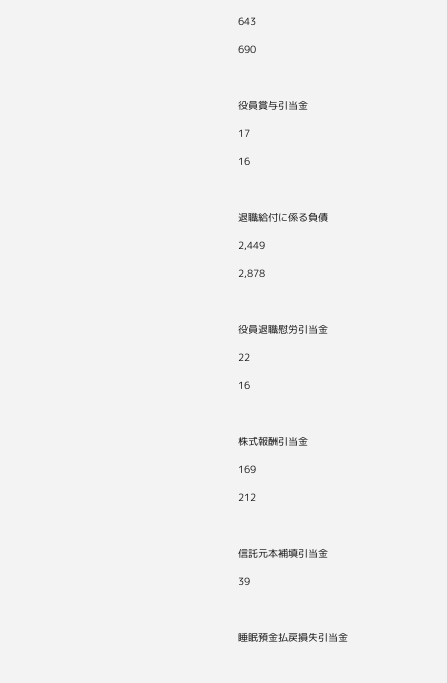643

690



役員賞与引当金

17

16



退職給付に係る負債

2,449

2,878



役員退職慰労引当金

22

16



株式報酬引当金

169

212



信託元本補填引当金

39



睡眠預金払戻損失引当金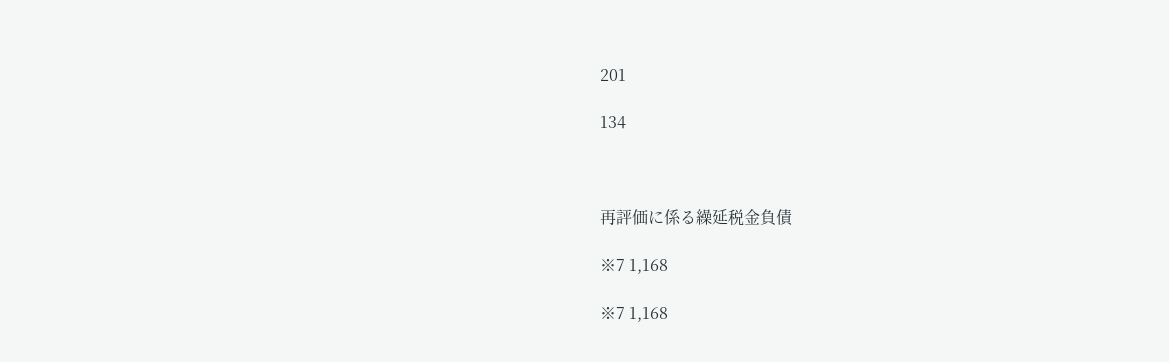201

134



再評価に係る繰延税金負債

※7 1,168

※7 1,168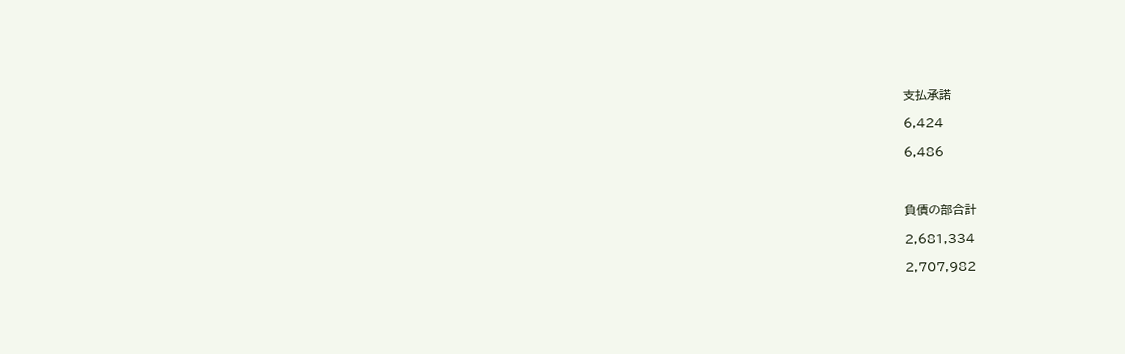支払承諾

6,424

6,486



負債の部合計

2,681,334

2,707,982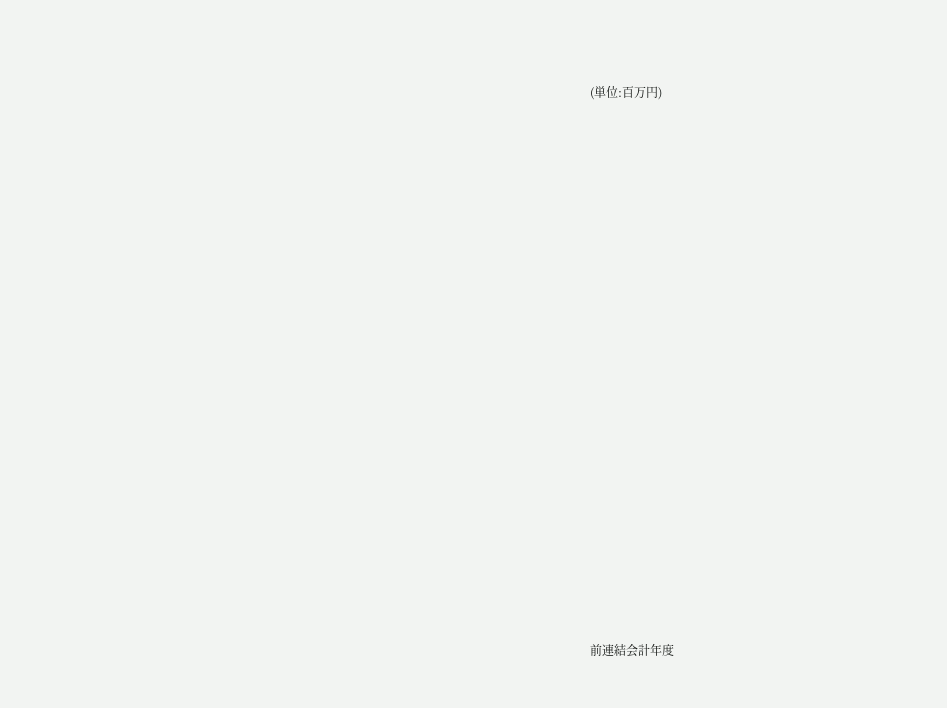(単位:百万円)





















前連結会計年度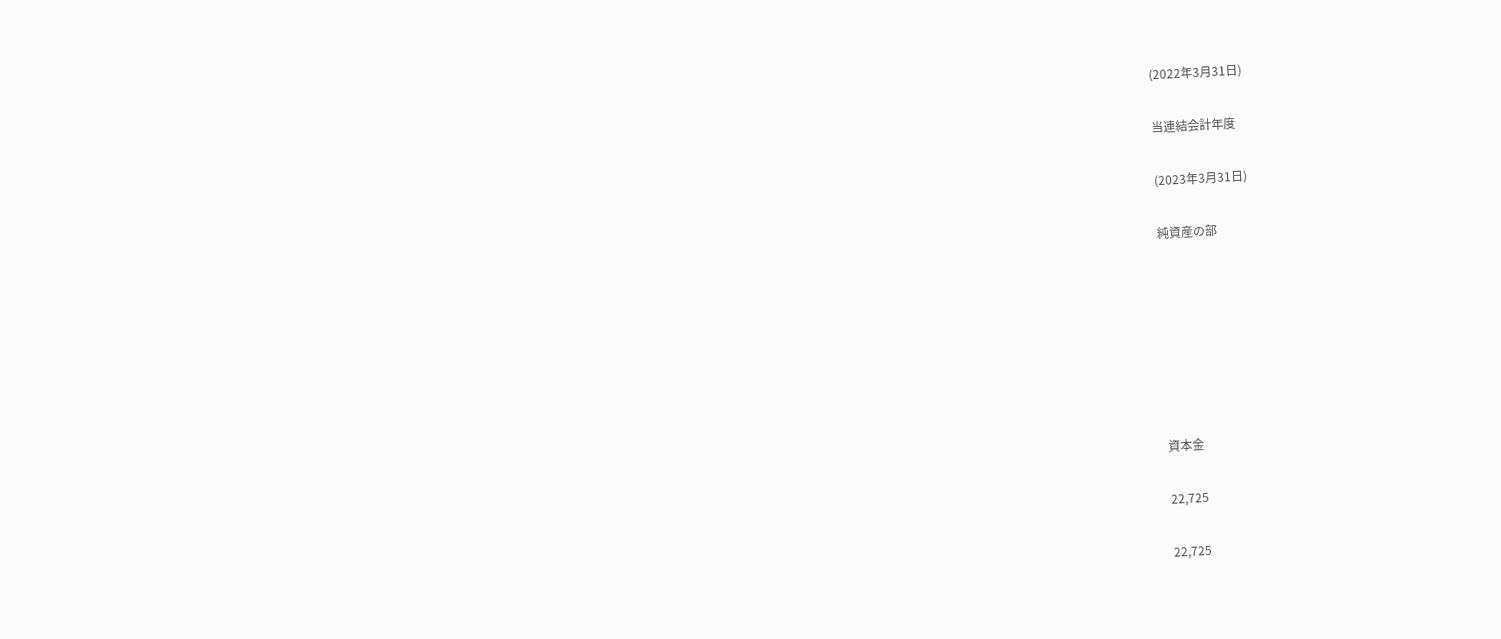(2022年3月31日)

当連結会計年度

(2023年3月31日)

純資産の部







資本金

22,725

22,725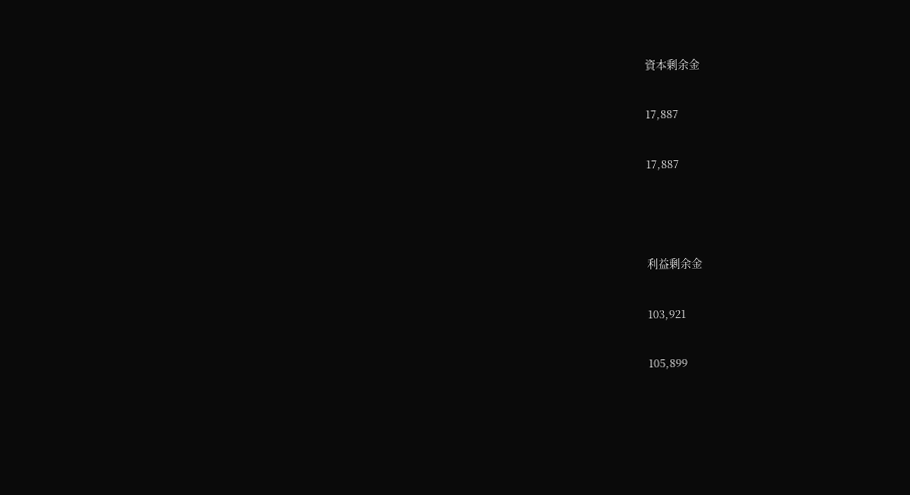資本剰余金

17,887

17,887



利益剰余金

103,921

105,899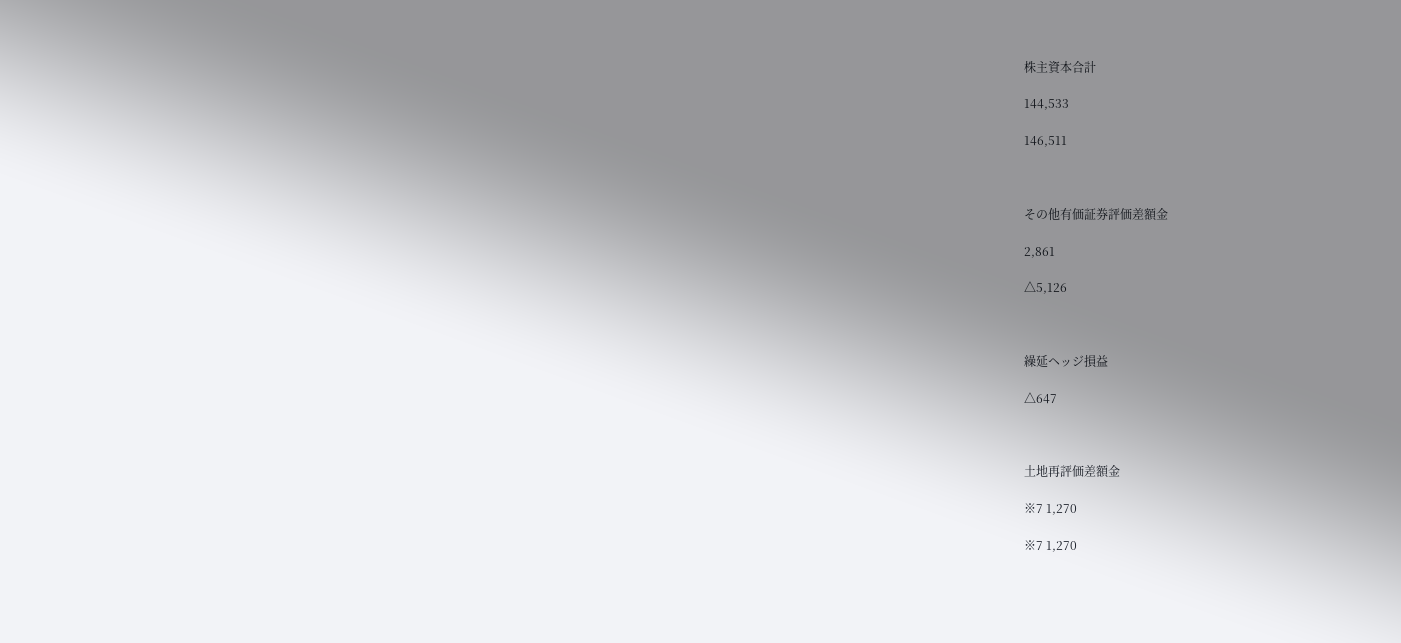株主資本合計

144,533

146,511



その他有価証券評価差額金

2,861

△5,126



繰延ヘッジ損益

△647



土地再評価差額金

※7 1,270

※7 1,270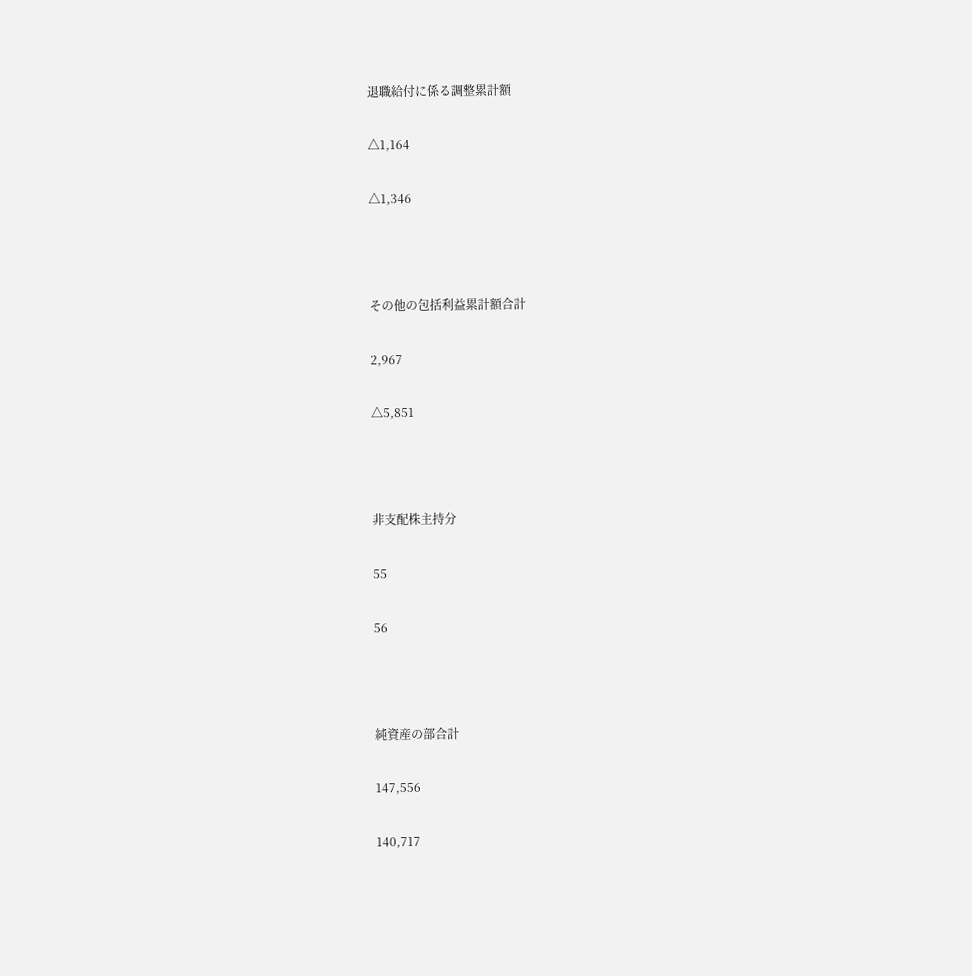退職給付に係る調整累計額

△1,164

△1,346



その他の包括利益累計額合計

2,967

△5,851



非支配株主持分

55

56



純資産の部合計

147,556

140,717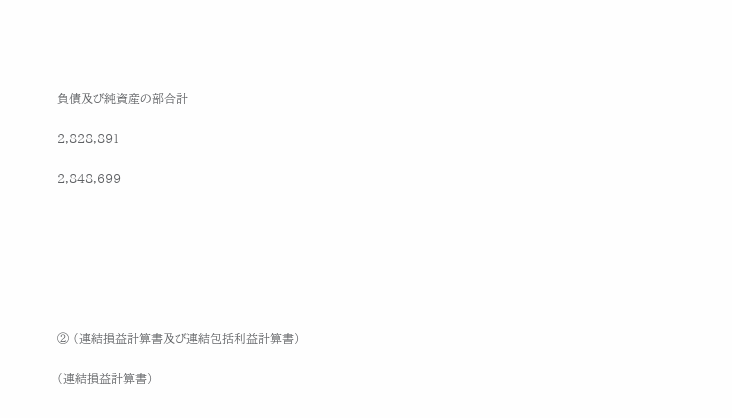負債及び純資産の部合計

2,828,891

2,848,699







② (連結損益計算書及び連結包括利益計算書)

(連結損益計算書)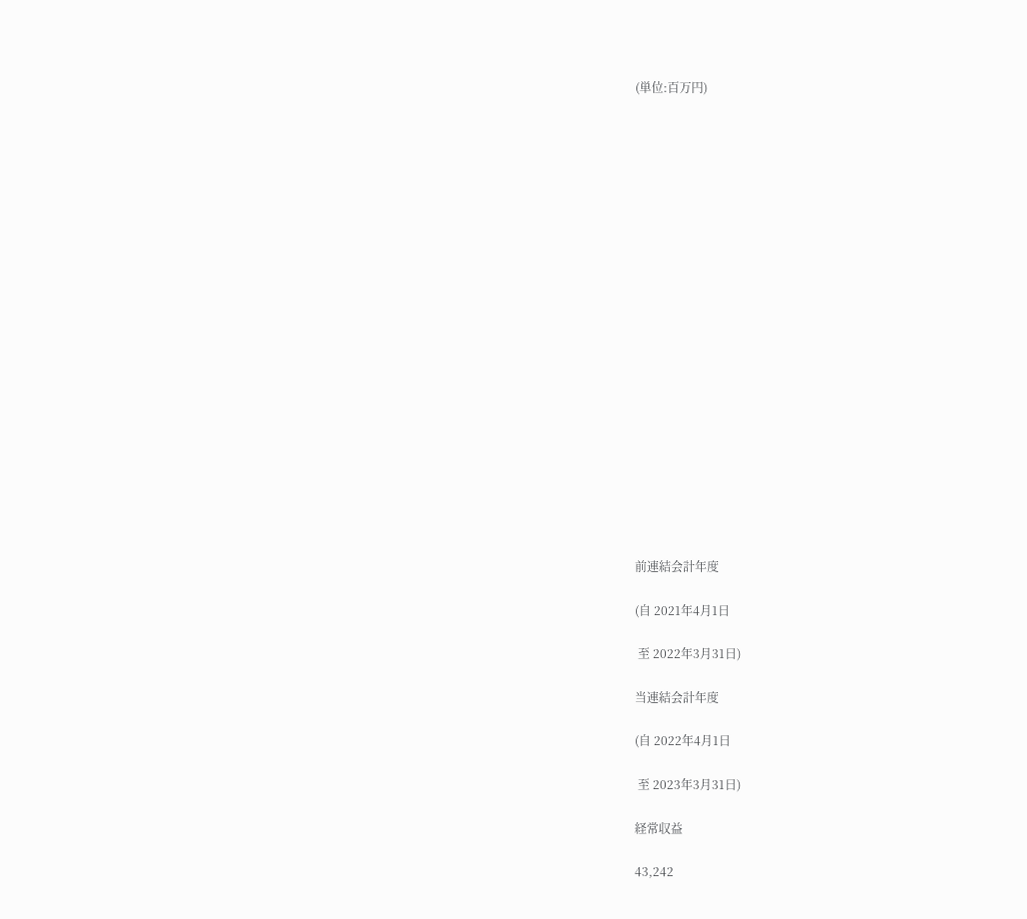(単位:百万円)





















前連結会計年度

(自 2021年4月1日

 至 2022年3月31日)

当連結会計年度

(自 2022年4月1日

 至 2023年3月31日)

経常収益

43,242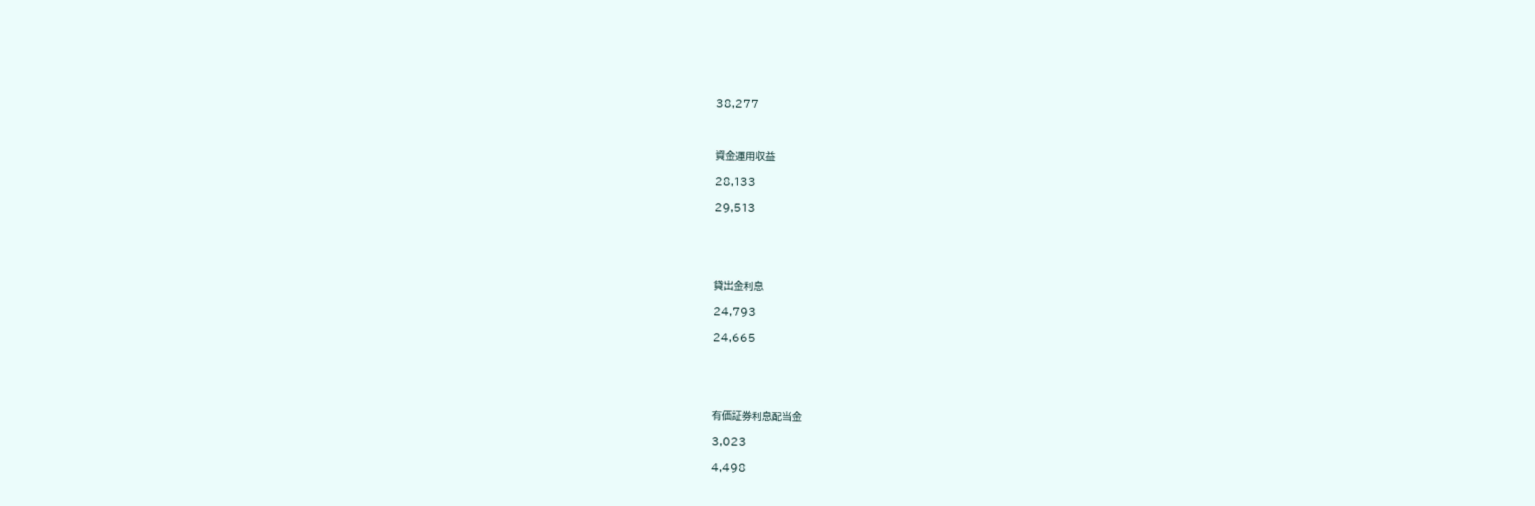38,277



資金運用収益

28,133

29,513





貸出金利息

24,793

24,665





有価証券利息配当金

3,023

4,498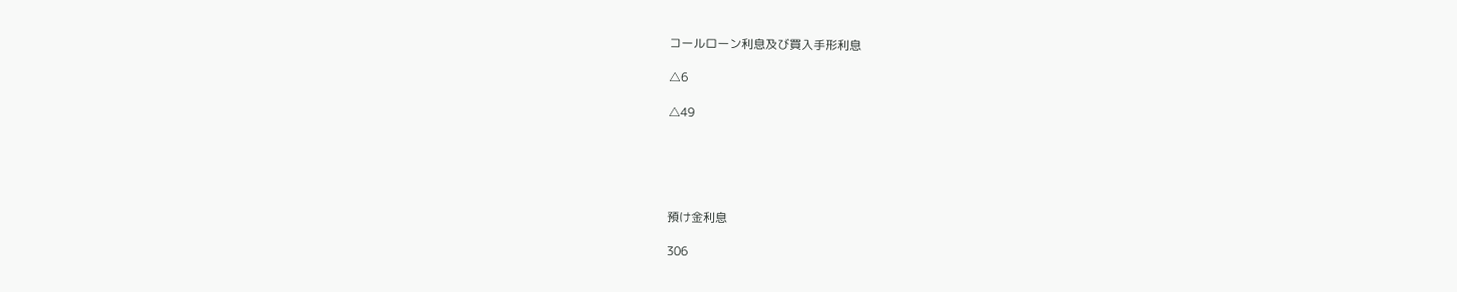コールローン利息及び買入手形利息

△6

△49





預け金利息

306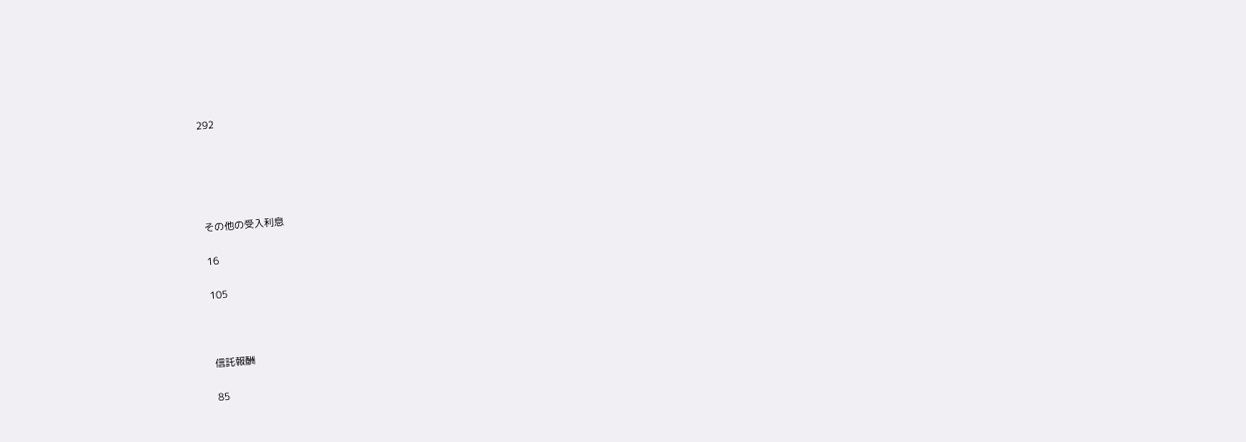292





その他の受入利息

16

105



信託報酬

85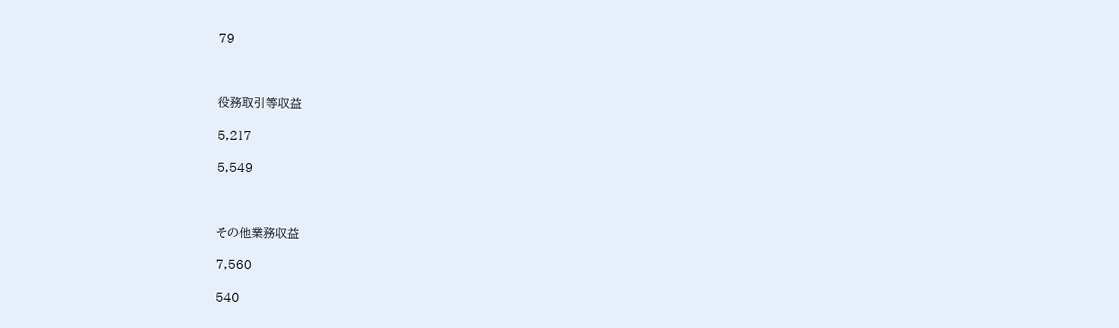79



役務取引等収益

5,217

5,549



その他業務収益

7,560

540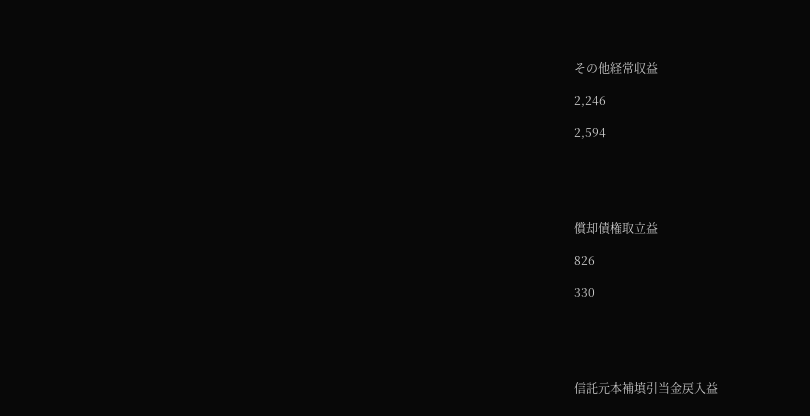その他経常収益

2,246

2,594





償却債権取立益

826

330





信託元本補填引当金戻入益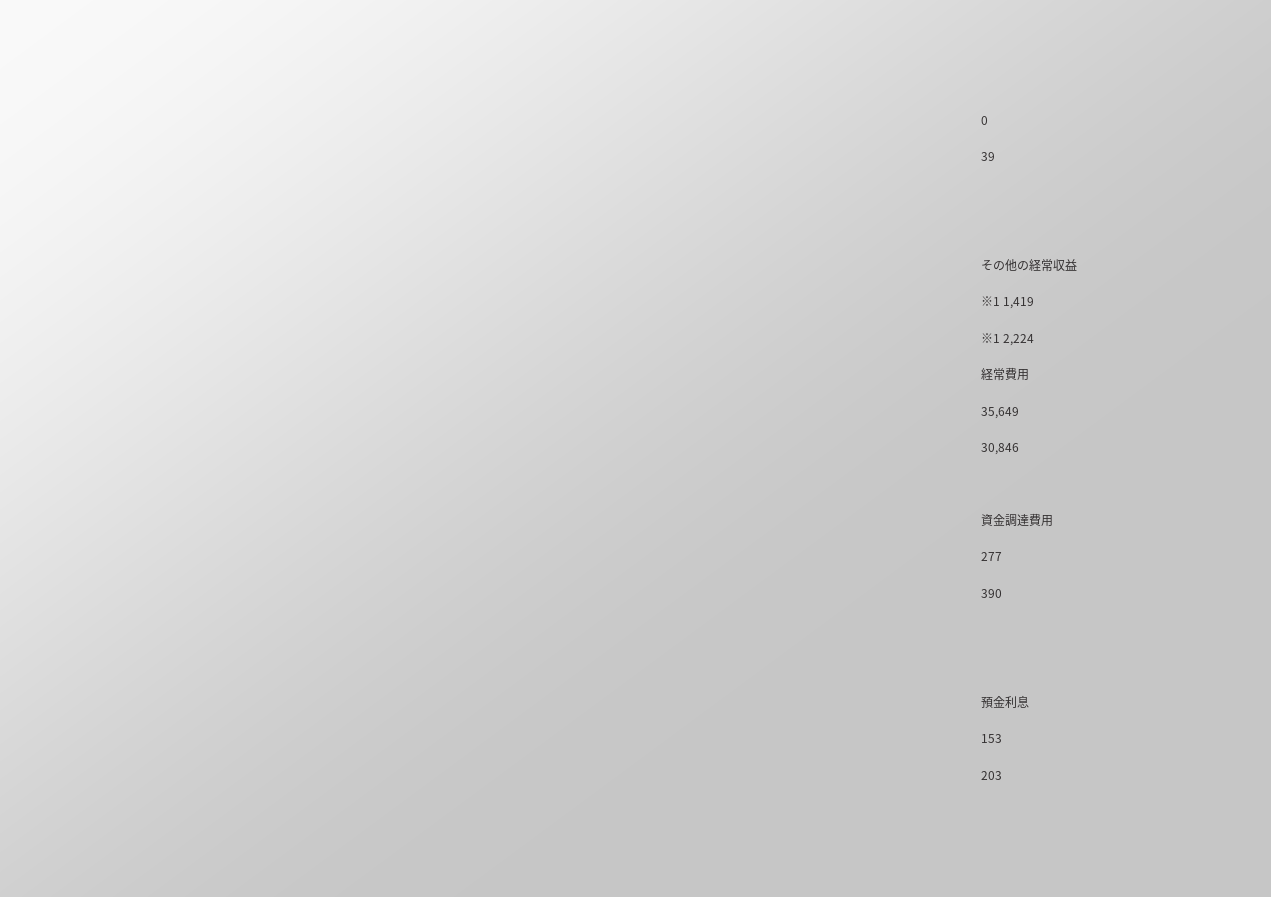0

39





その他の経常収益

※1 1,419

※1 2,224

経常費用

35,649

30,846



資金調達費用

277

390





預金利息

153

203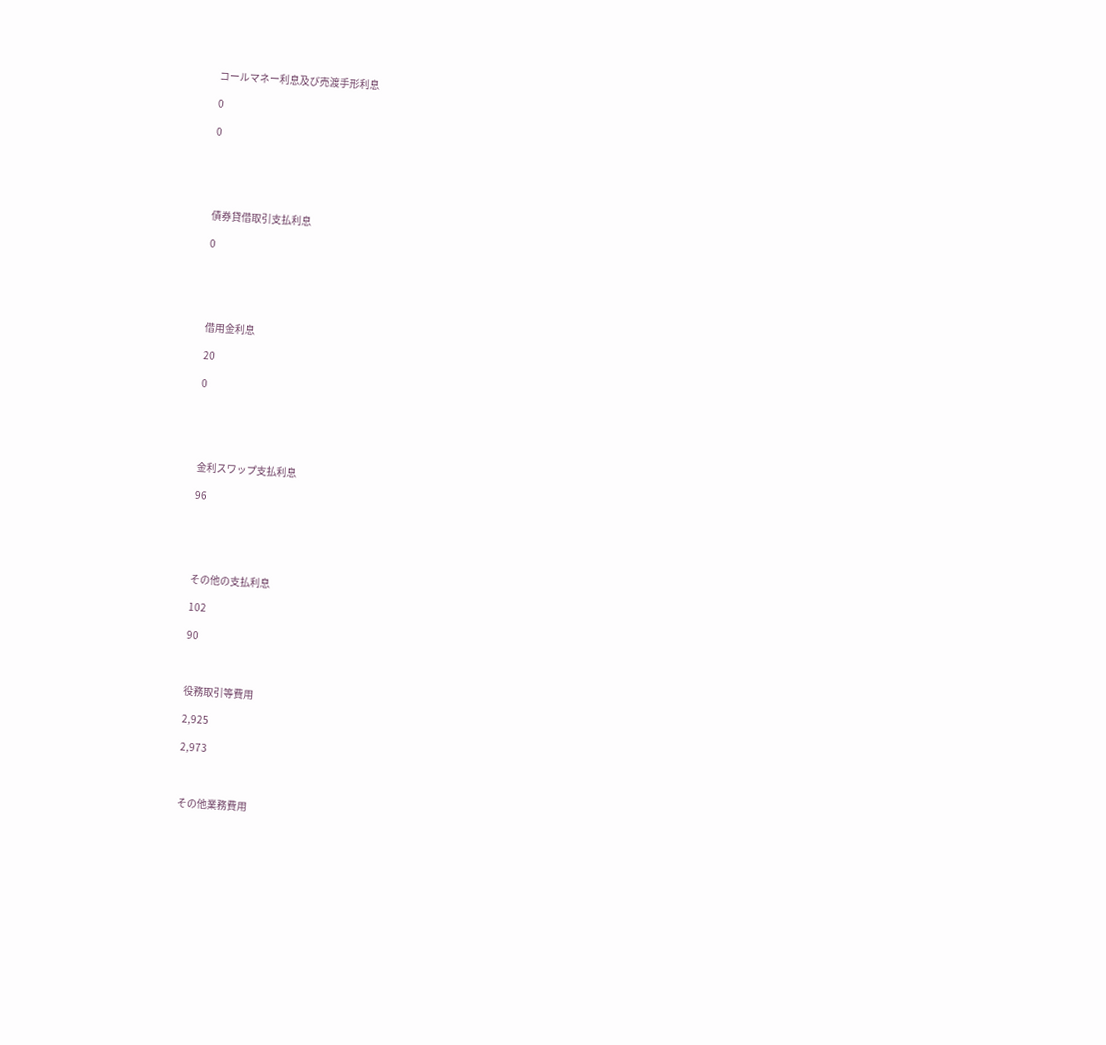コールマネー利息及び売渡手形利息

0

0





債券貸借取引支払利息

0





借用金利息

20

0





金利スワップ支払利息

96





その他の支払利息

102

90



役務取引等費用

2,925

2,973



その他業務費用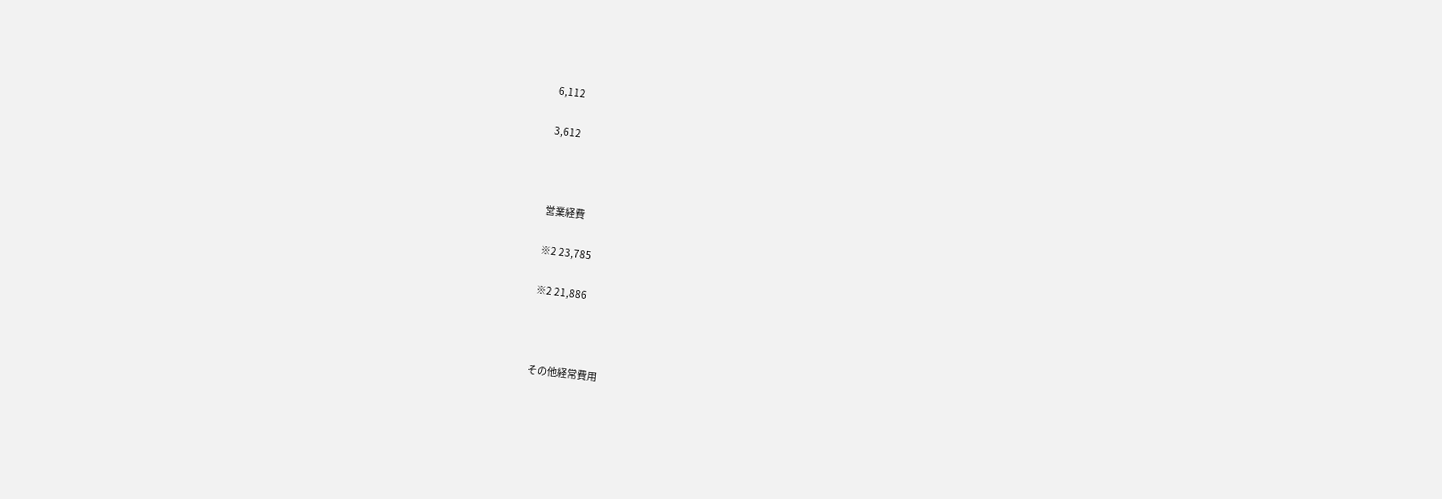6,112

3,612



営業経費

※2 23,785

※2 21,886



その他経常費用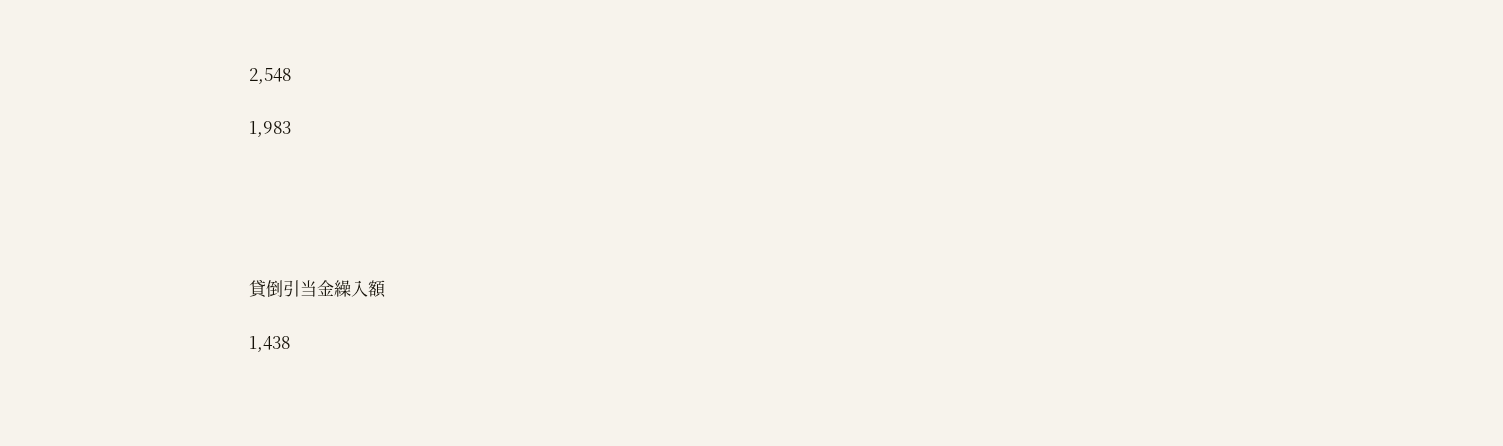2,548

1,983





貸倒引当金繰入額

1,438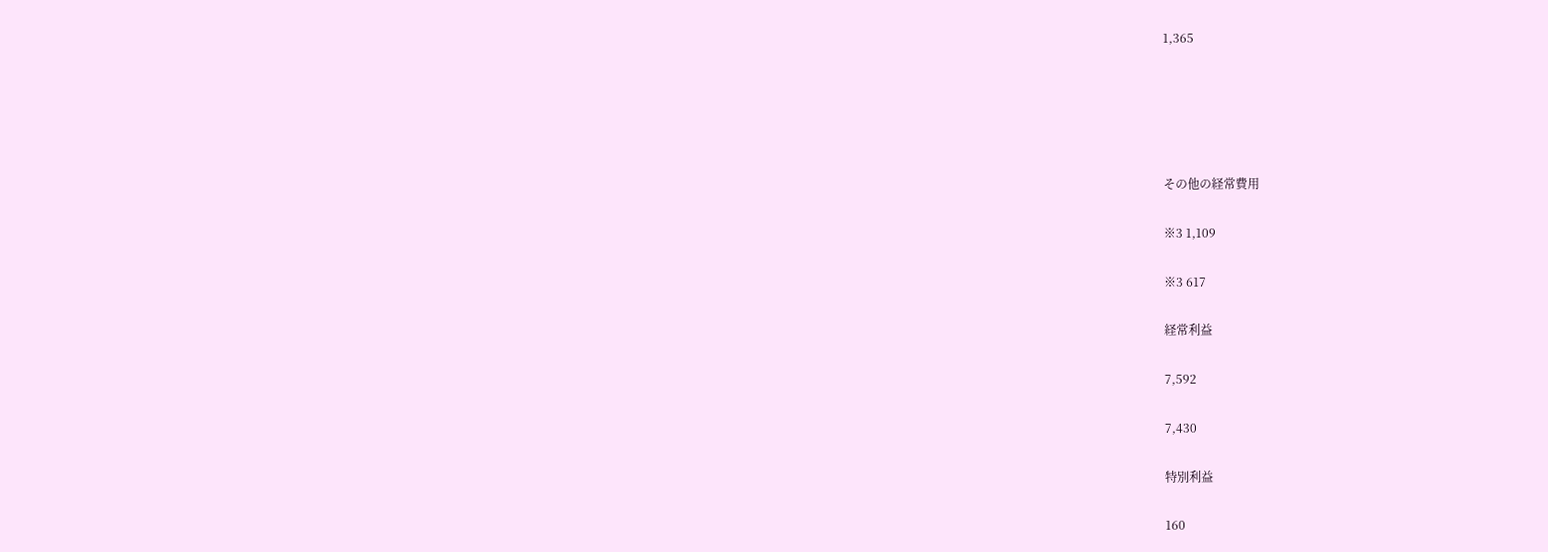1,365





その他の経常費用

※3 1,109

※3 617

経常利益

7,592

7,430

特別利益

160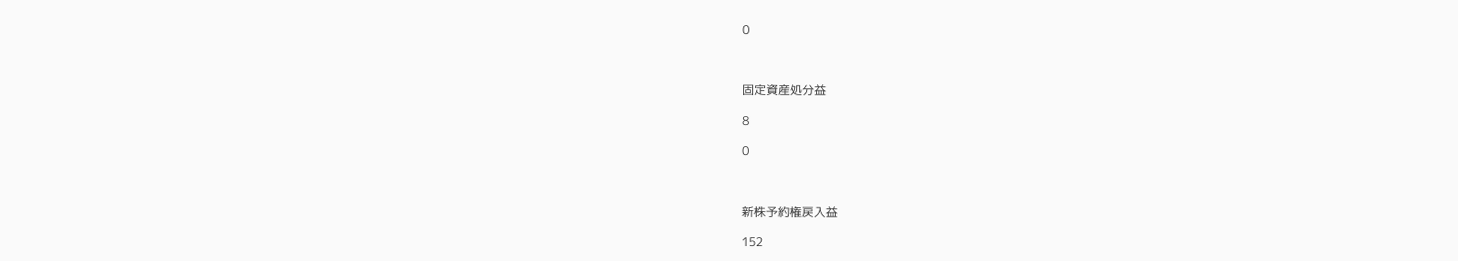0



固定資産処分益

8

0



新株予約権戻入益

152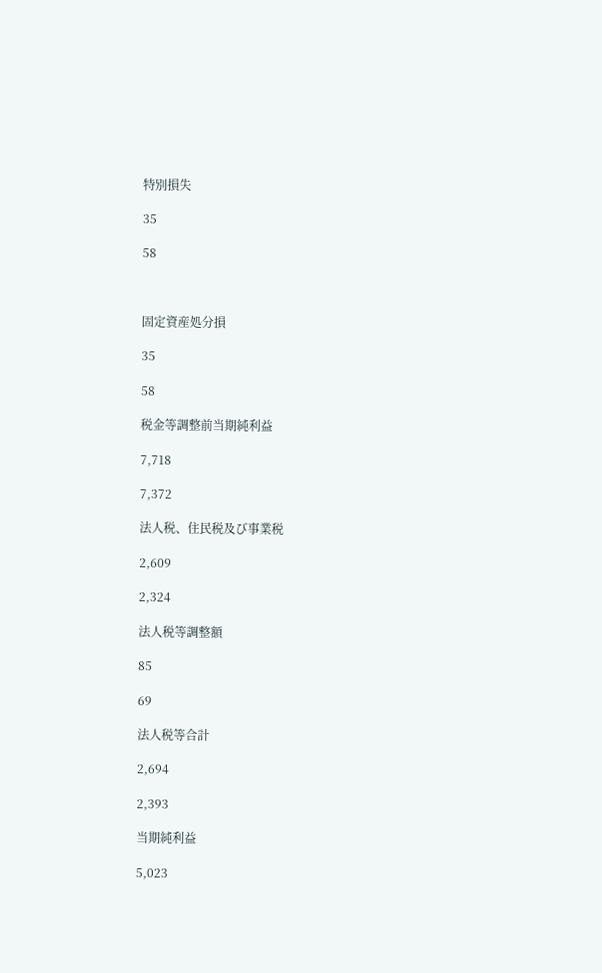特別損失

35

58



固定資産処分損

35

58

税金等調整前当期純利益

7,718

7,372

法人税、住民税及び事業税

2,609

2,324

法人税等調整額

85

69

法人税等合計

2,694

2,393

当期純利益

5,023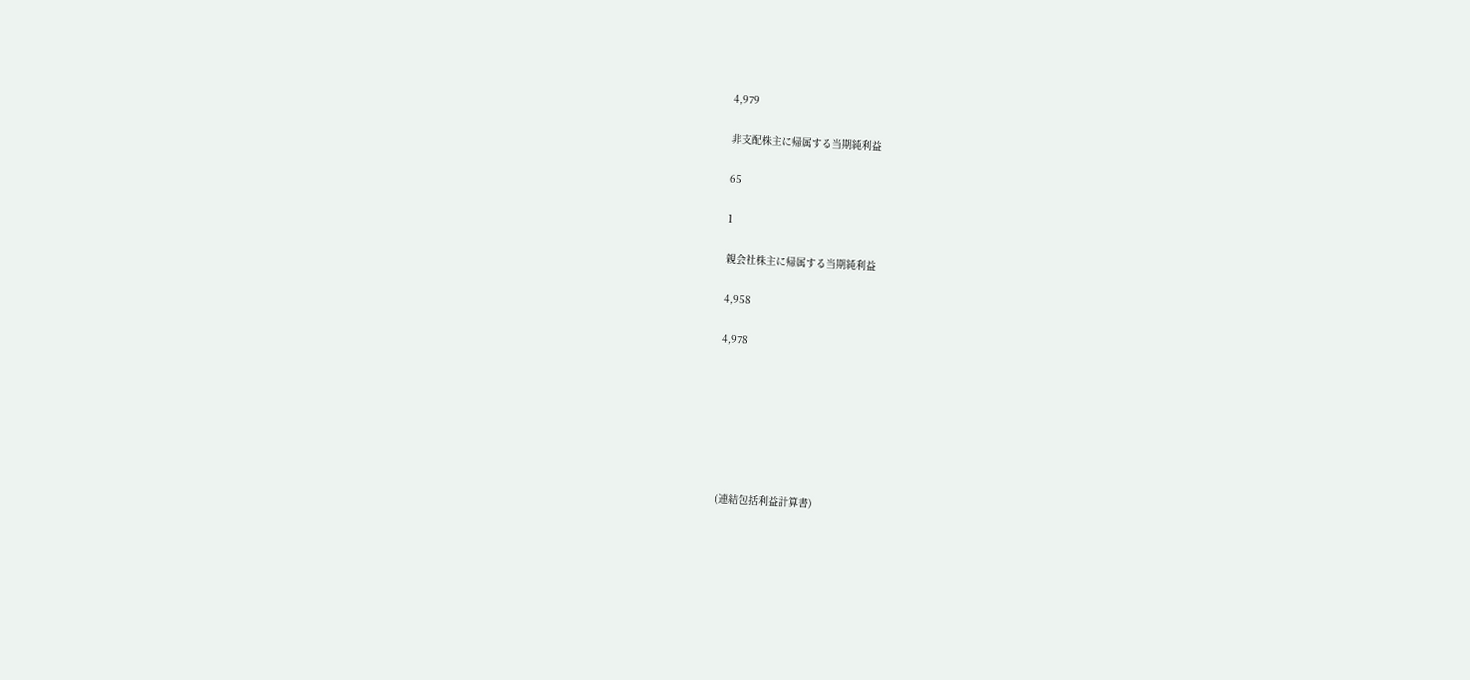4,979

非支配株主に帰属する当期純利益

65

1

親会社株主に帰属する当期純利益

4,958

4,978







(連結包括利益計算書)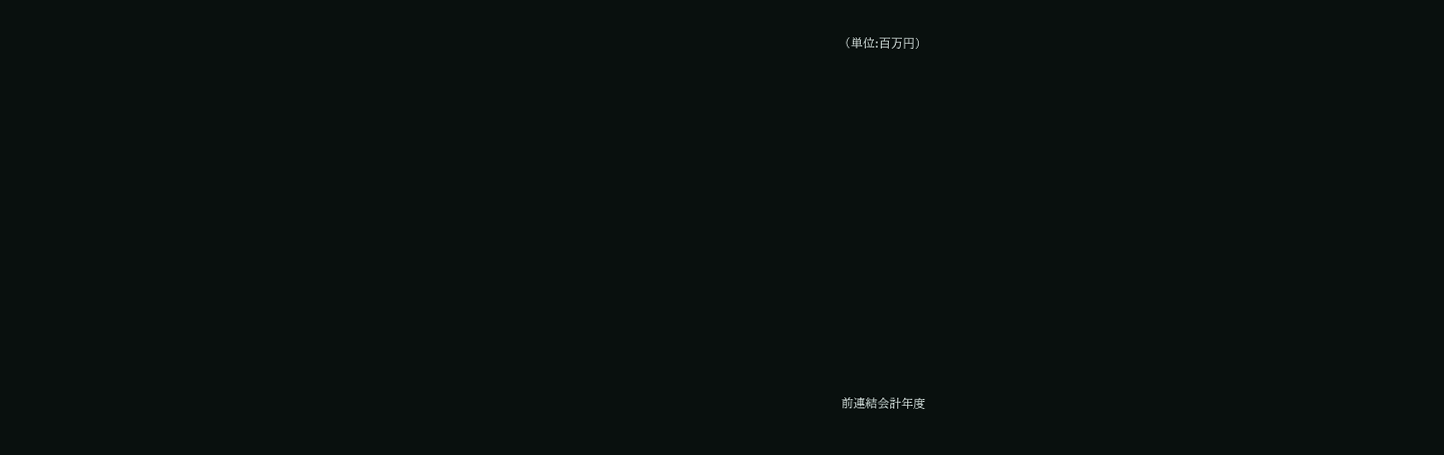(単位:百万円)





















前連結会計年度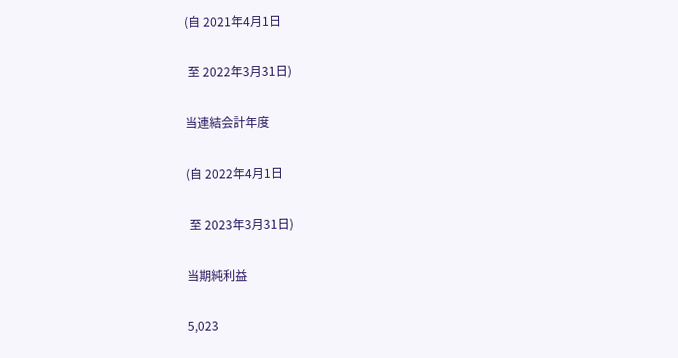(自 2021年4月1日

 至 2022年3月31日)

当連結会計年度

(自 2022年4月1日

 至 2023年3月31日)

当期純利益

5,023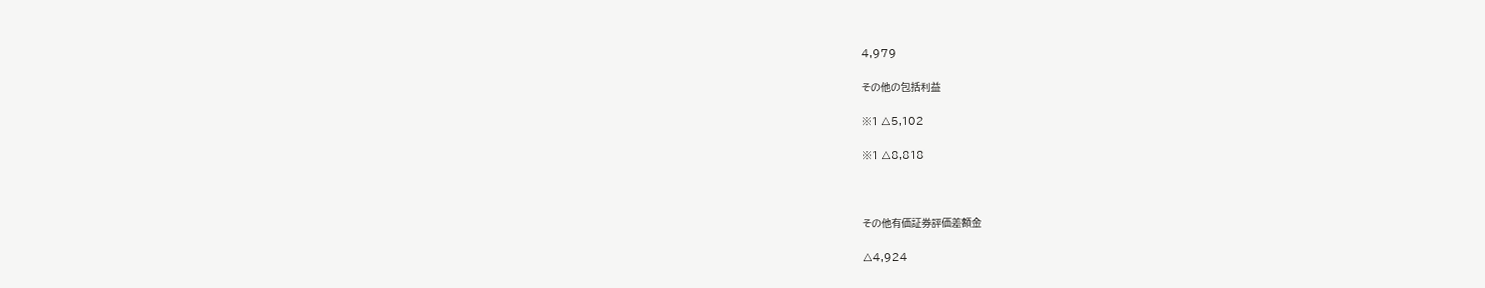4,979

その他の包括利益

※1 △5,102

※1 △8,818



その他有価証券評価差額金

△4,924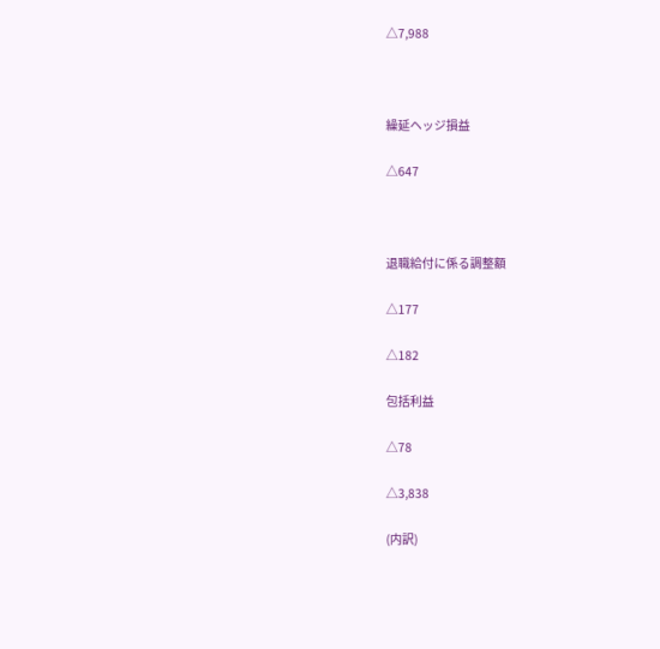△7,988



繰延ヘッジ損益

△647



退職給付に係る調整額

△177

△182

包括利益

△78

△3,838

(内訳)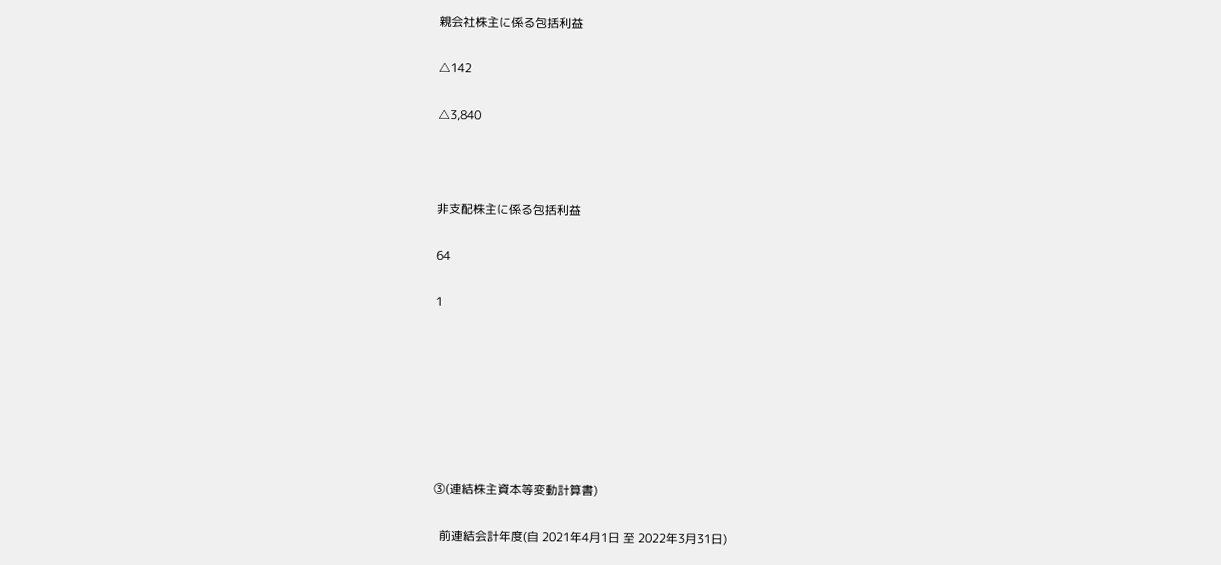親会社株主に係る包括利益

△142

△3,840



非支配株主に係る包括利益

64

1







③(連結株主資本等変動計算書)

  前連結会計年度(自 2021年4月1日 至 2022年3月31日)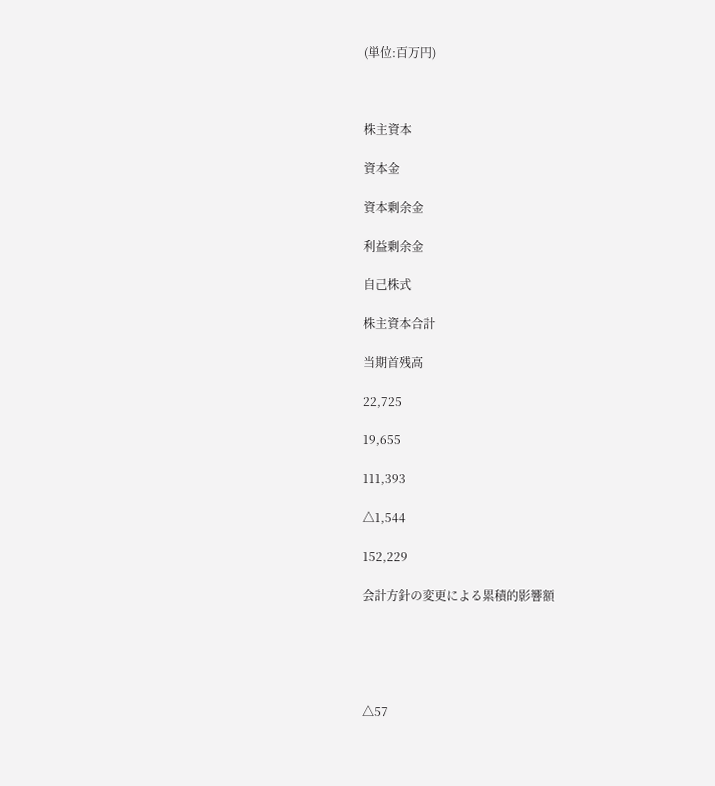(単位:百万円)



株主資本

資本金

資本剰余金

利益剰余金

自己株式

株主資本合計

当期首残高

22,725

19,655

111,393

△1,544

152,229

会計方針の変更による累積的影響額





△57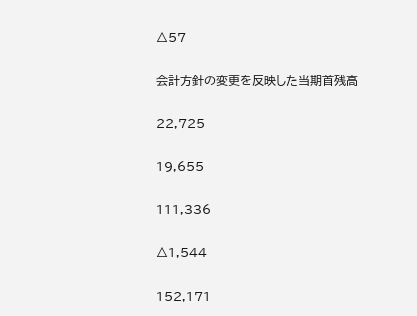△57

会計方針の変更を反映した当期首残高

22,725

19,655

111,336

△1,544

152,171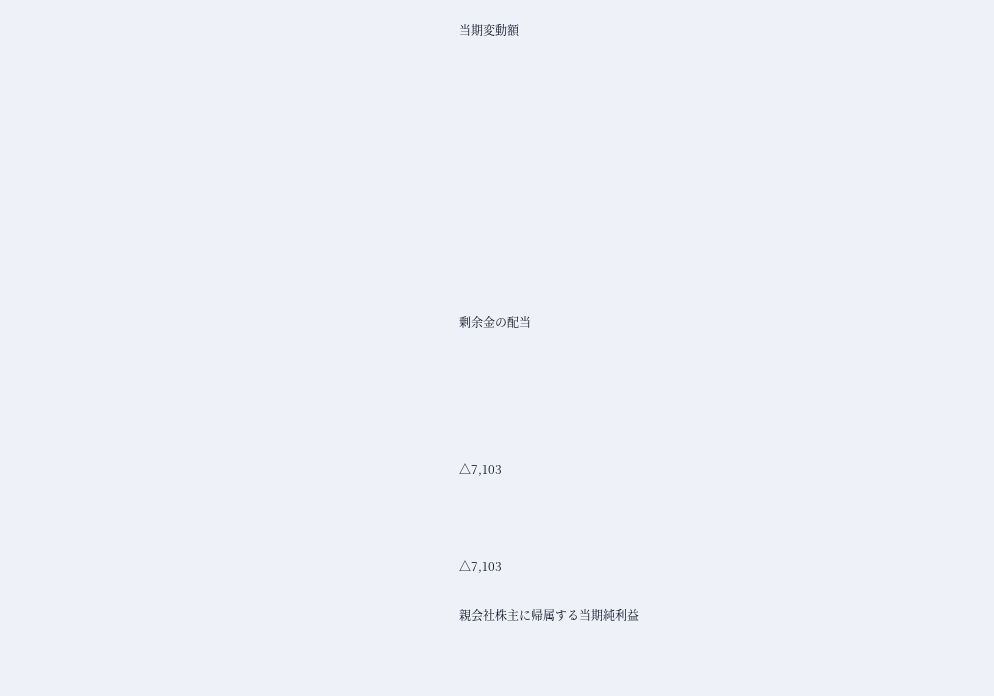当期変動額











剰余金の配当





△7,103



△7,103

親会社株主に帰属する当期純利益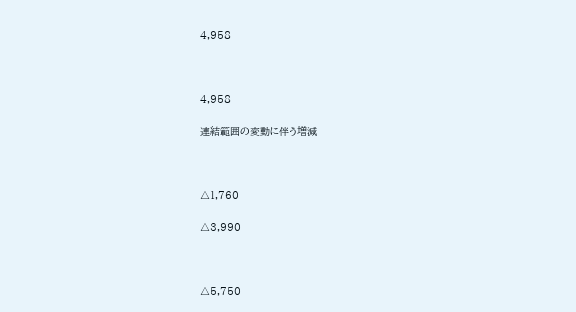4,958



4,958

連結範囲の変動に伴う増減



△1,760

△3,990



△5,750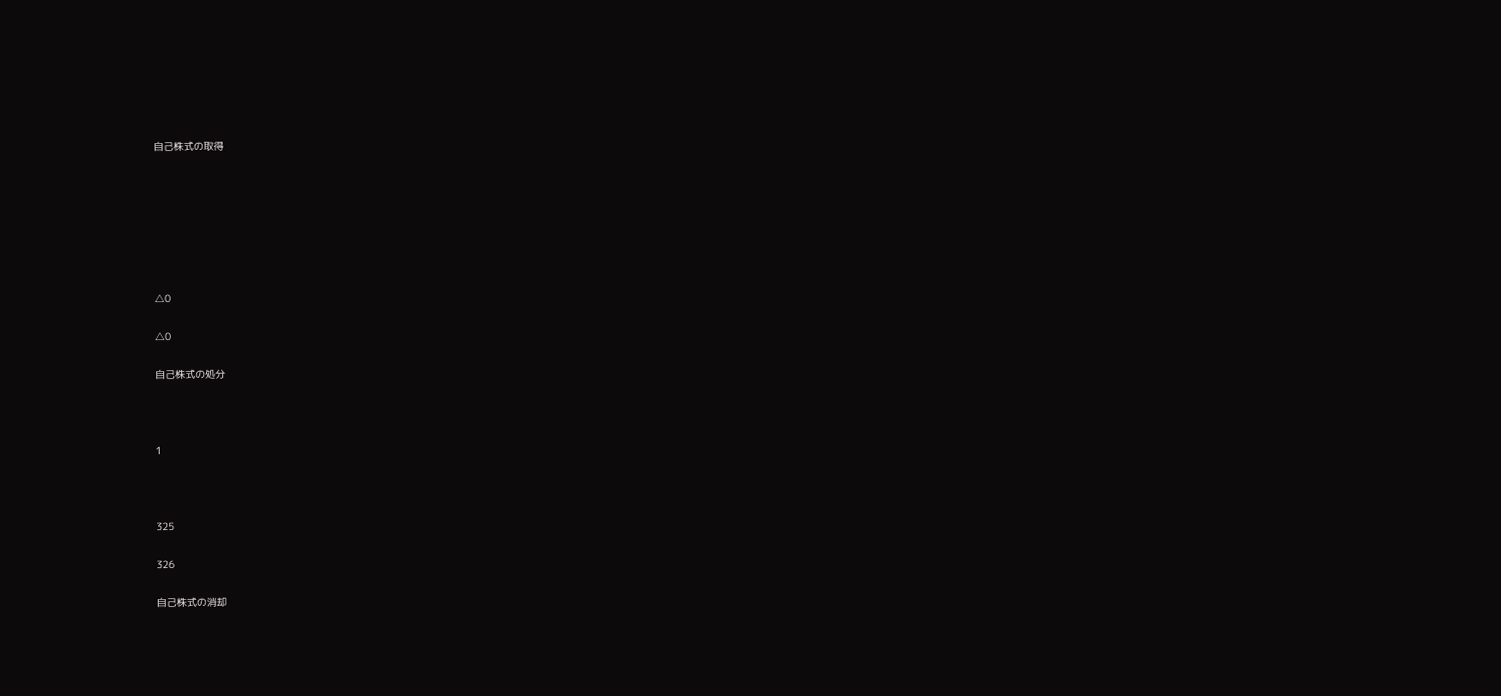自己株式の取得







△0

△0

自己株式の処分



1



325

326

自己株式の消却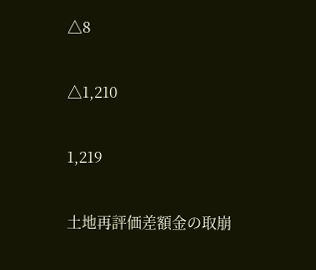△8

△1,210

1,219

土地再評価差額金の取崩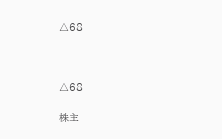△68



△68

株主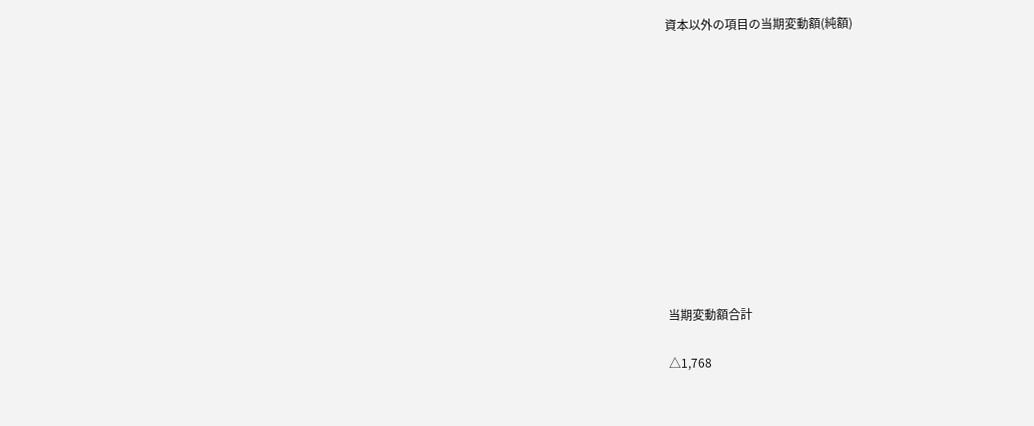資本以外の項目の当期変動額(純額)











当期変動額合計

△1,768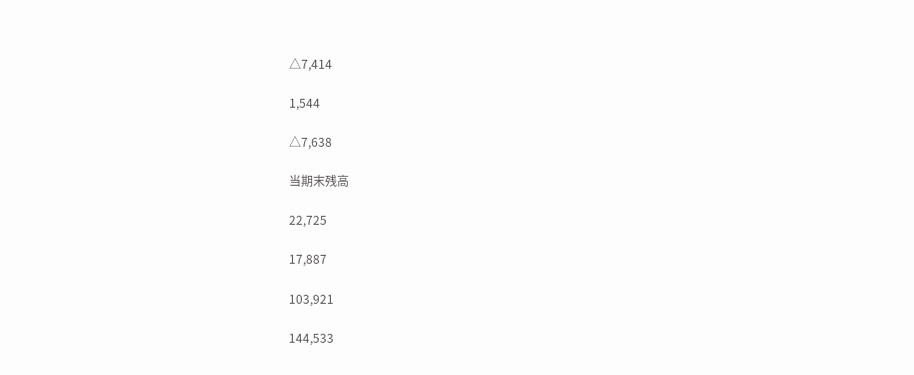△7,414

1,544

△7,638

当期末残高

22,725

17,887

103,921

144,533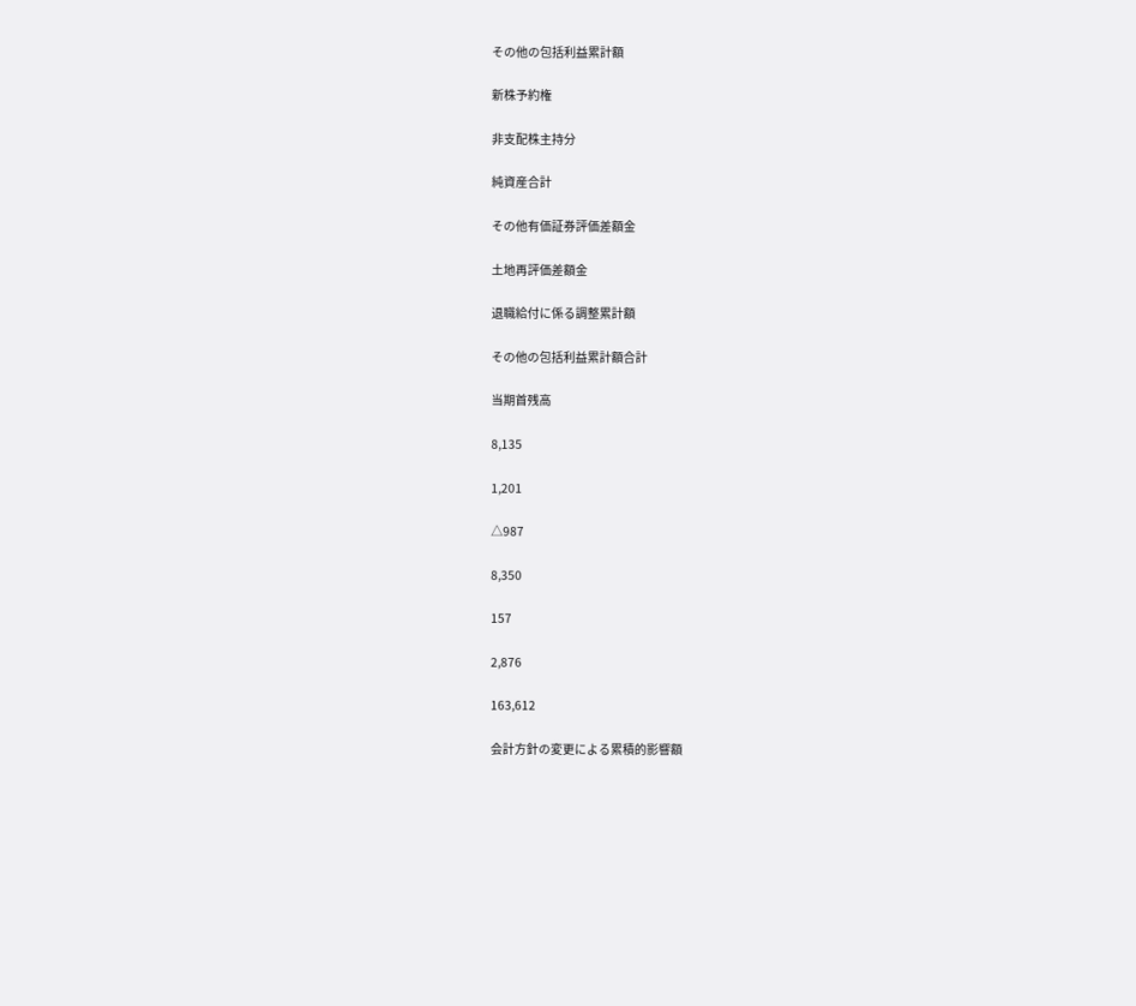その他の包括利益累計額

新株予約権

非支配株主持分

純資産合計

その他有価証券評価差額金

土地再評価差額金

退職給付に係る調整累計額

その他の包括利益累計額合計

当期首残高

8,135

1,201

△987

8,350

157

2,876

163,612

会計方針の変更による累積的影響額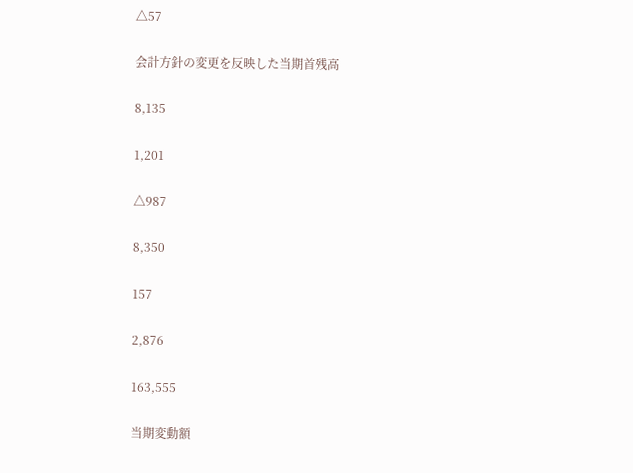△57

会計方針の変更を反映した当期首残高

8,135

1,201

△987

8,350

157

2,876

163,555

当期変動額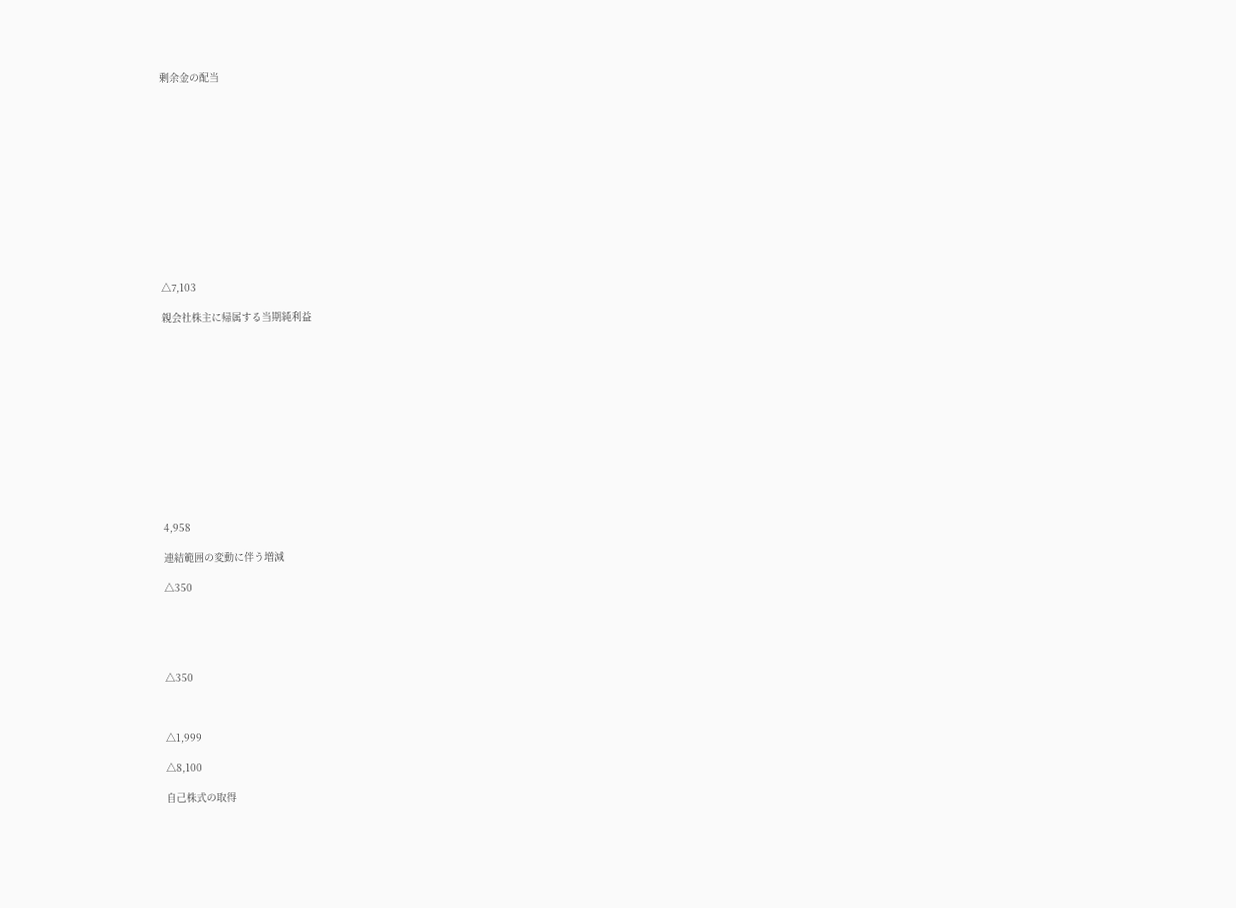剰余金の配当













△7,103

親会社株主に帰属する当期純利益













4,958

連結範囲の変動に伴う増減

△350





△350



△1,999

△8,100

自己株式の取得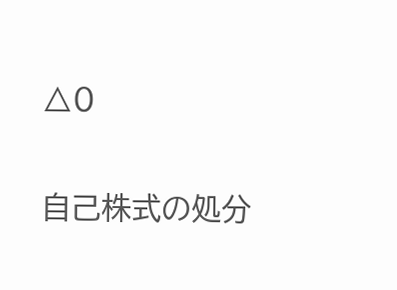△0

自己株式の処分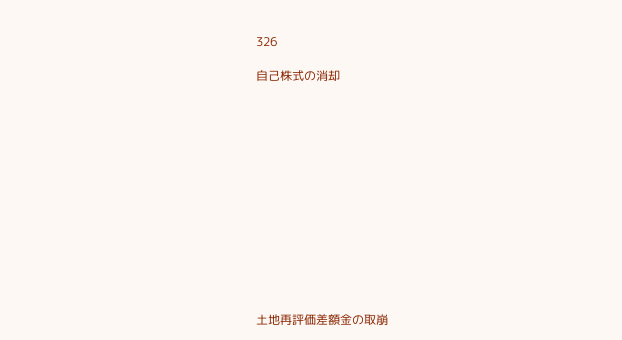326

自己株式の消却













土地再評価差額金の取崩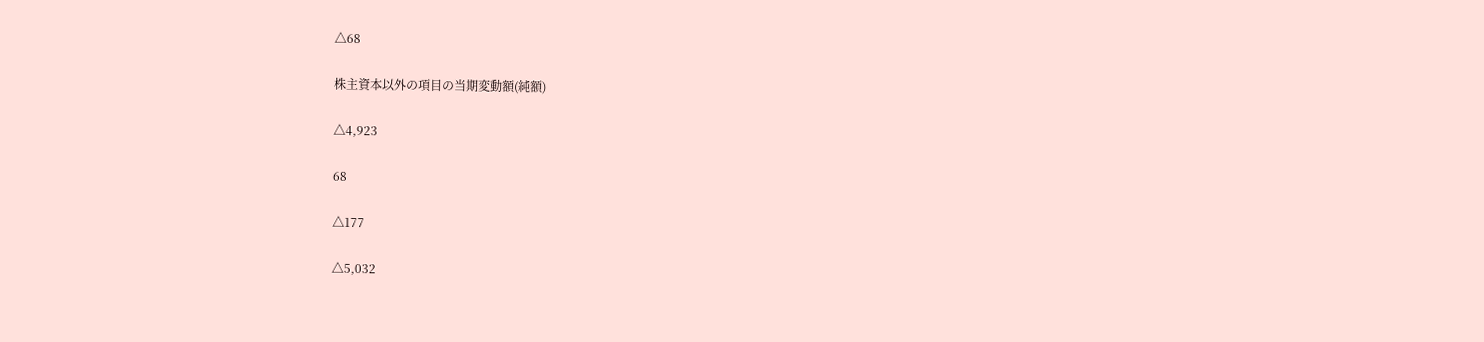△68

株主資本以外の項目の当期変動額(純額)

△4,923

68

△177

△5,032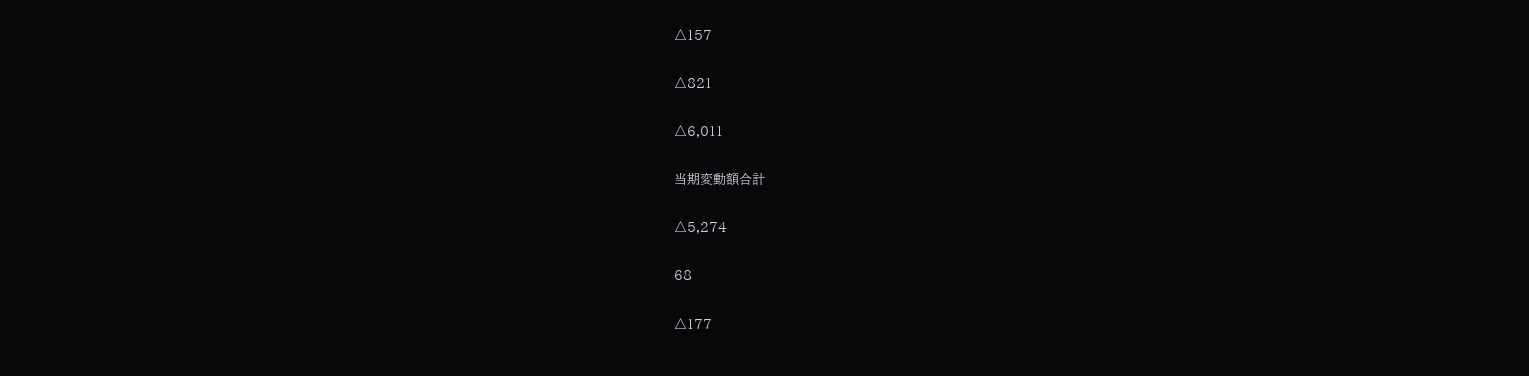△157

△821

△6,011

当期変動額合計

△5,274

68

△177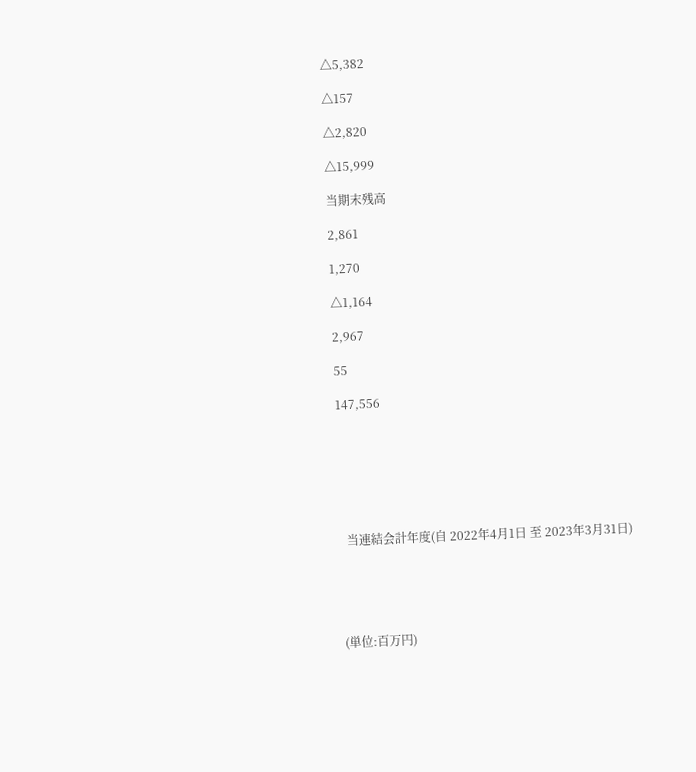△5,382

△157

△2,820

△15,999

当期末残高

2,861

1,270

△1,164

2,967

55

147,556







  当連結会計年度(自 2022年4月1日 至 2023年3月31日)





(単位:百万円)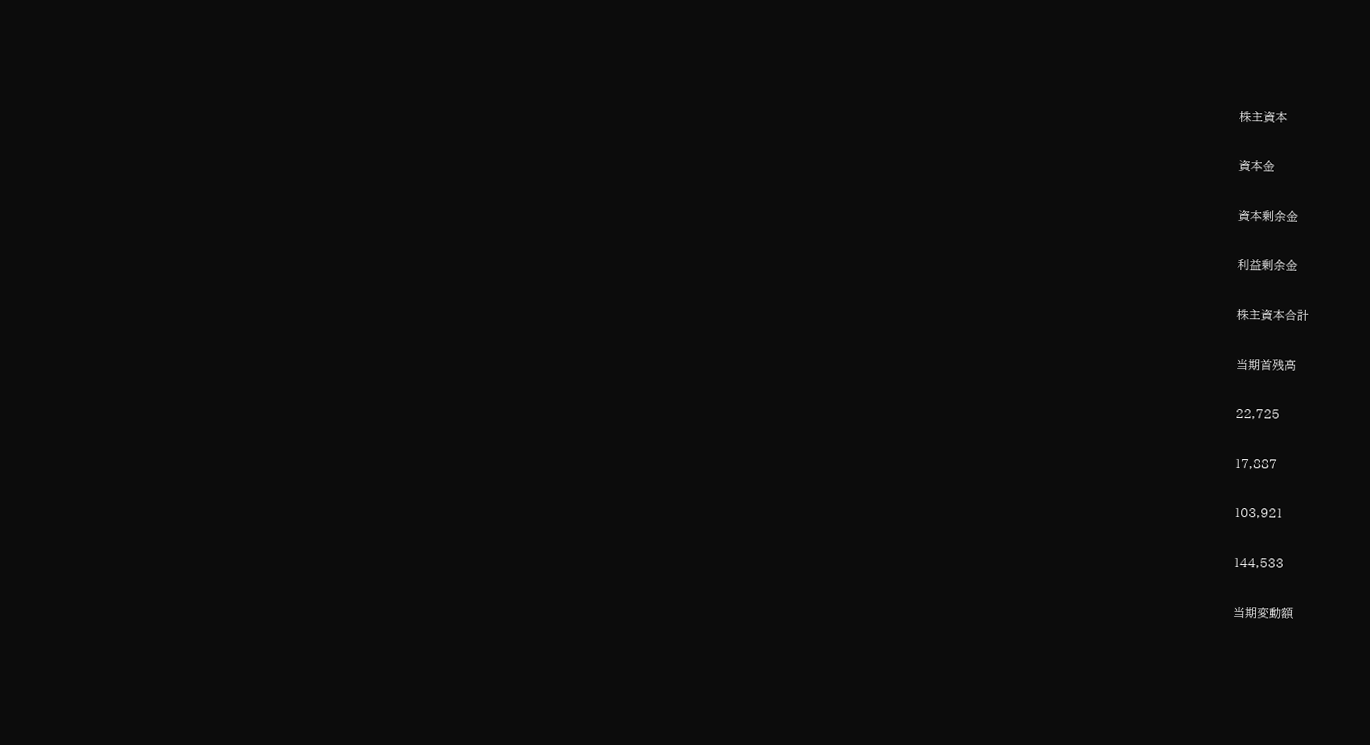株主資本

資本金

資本剰余金

利益剰余金

株主資本合計

当期首残高

22,725

17,887

103,921

144,533

当期変動額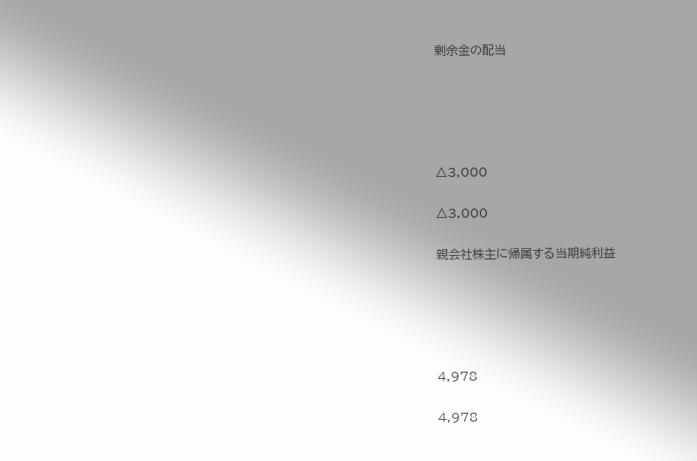剰余金の配当





△3,000

△3,000

親会社株主に帰属する当期純利益





4,978

4,978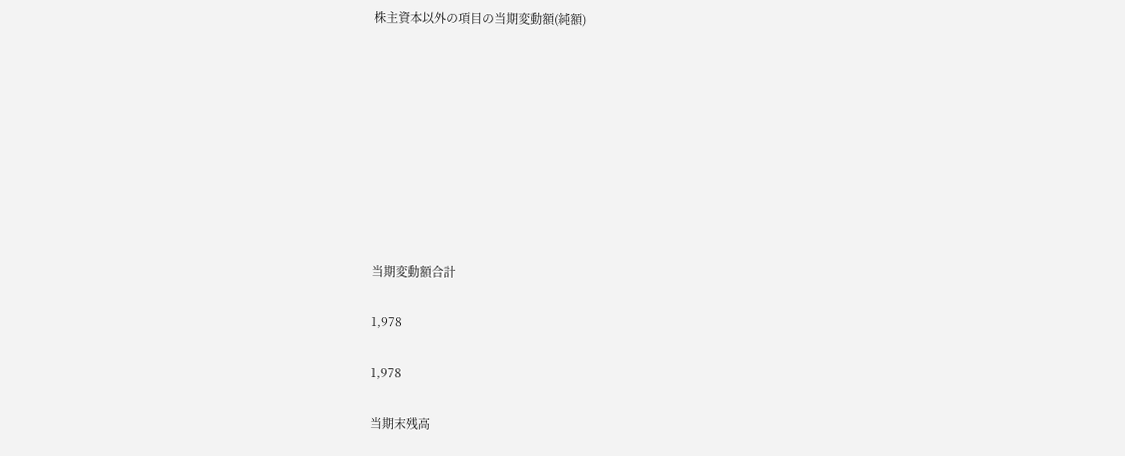株主資本以外の項目の当期変動額(純額)









当期変動額合計

1,978

1,978

当期末残高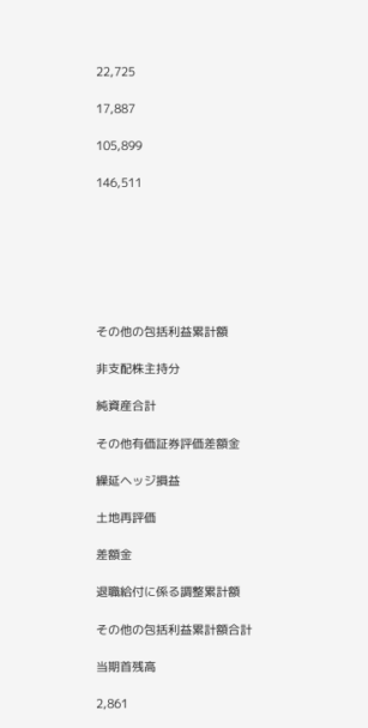22,725

17,887

105,899

146,511







その他の包括利益累計額

非支配株主持分

純資産合計

その他有価証券評価差額金

繰延ヘッジ損益

土地再評価

差額金

退職給付に係る調整累計額

その他の包括利益累計額合計

当期首残高

2,861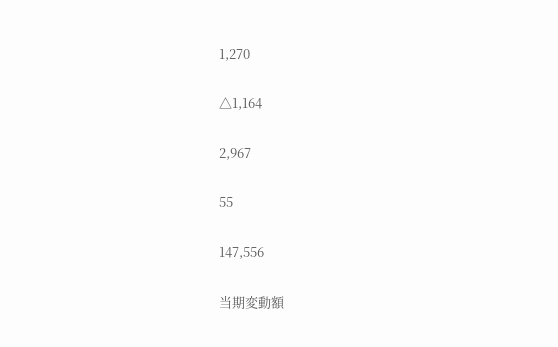1,270

△1,164

2,967

55

147,556

当期変動額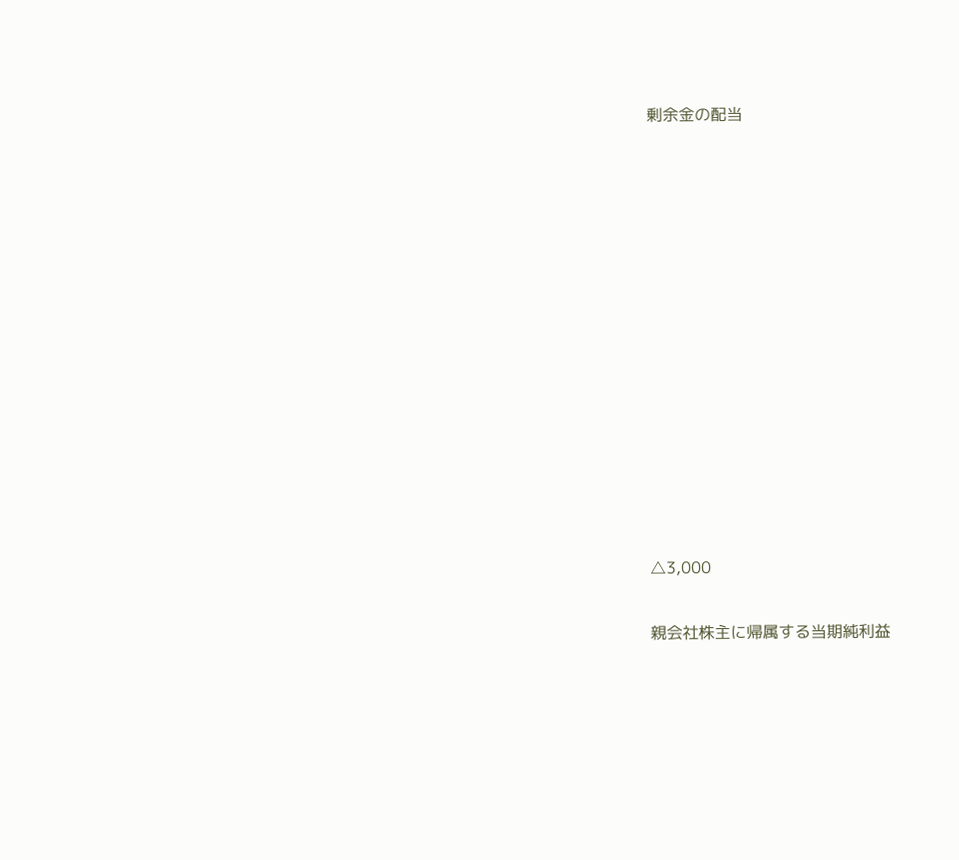剰余金の配当













△3,000

親会社株主に帰属する当期純利益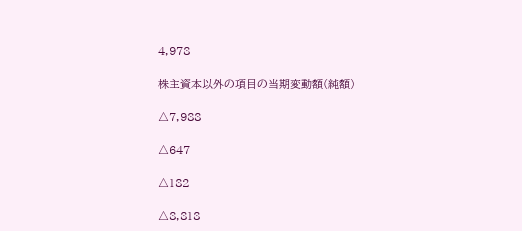4,978

株主資本以外の項目の当期変動額(純額)

△7,988

△647

△182

△8,818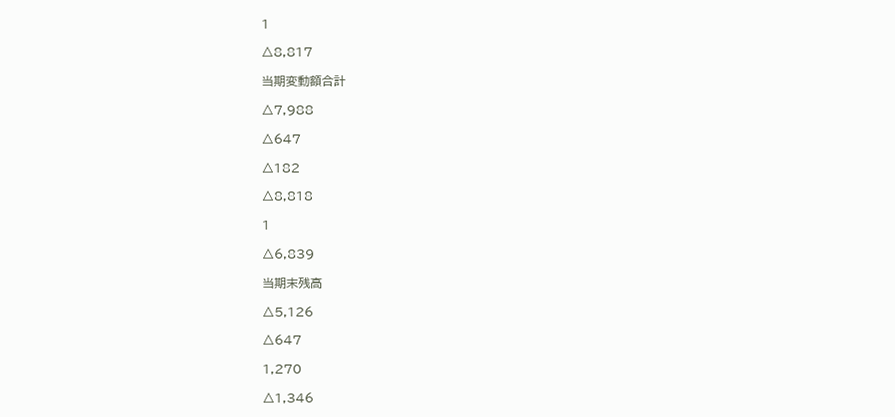1

△8,817

当期変動額合計

△7,988

△647

△182

△8,818

1

△6,839

当期末残高

△5,126

△647

1,270

△1,346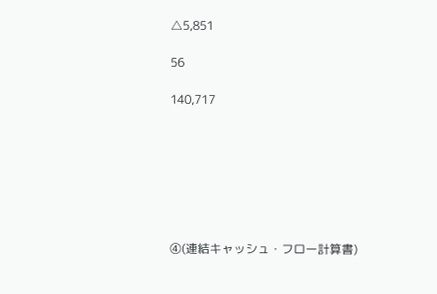△5,851

56

140,717







④(連結キャッシュ・フロー計算書)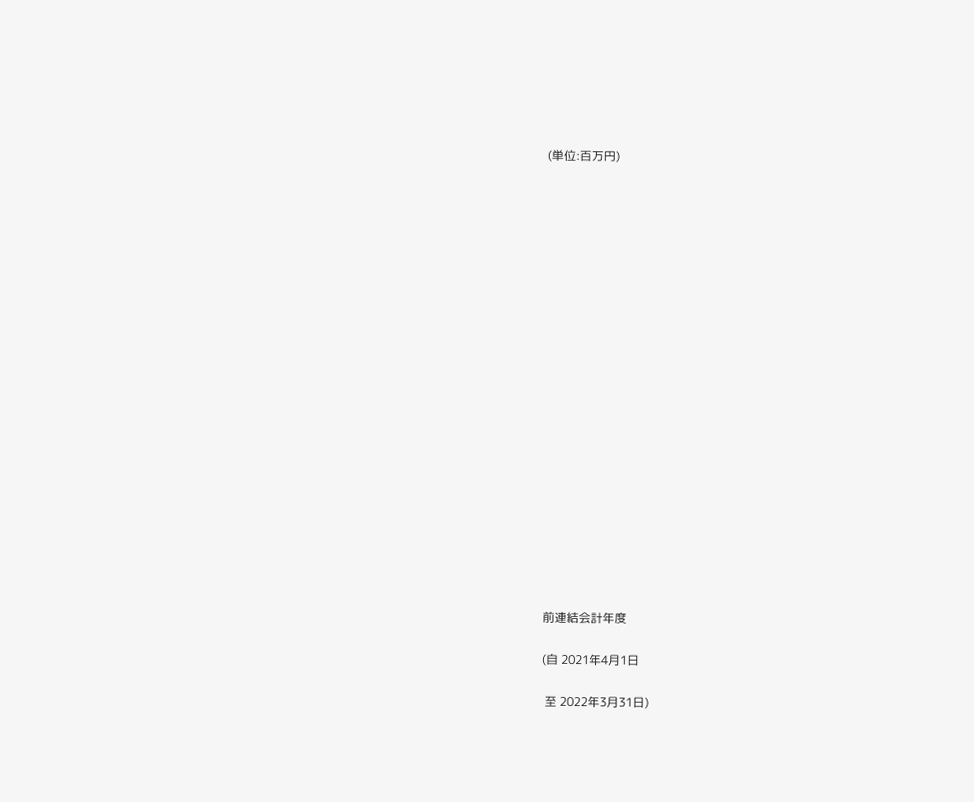(単位:百万円)





















前連結会計年度

(自 2021年4月1日

 至 2022年3月31日)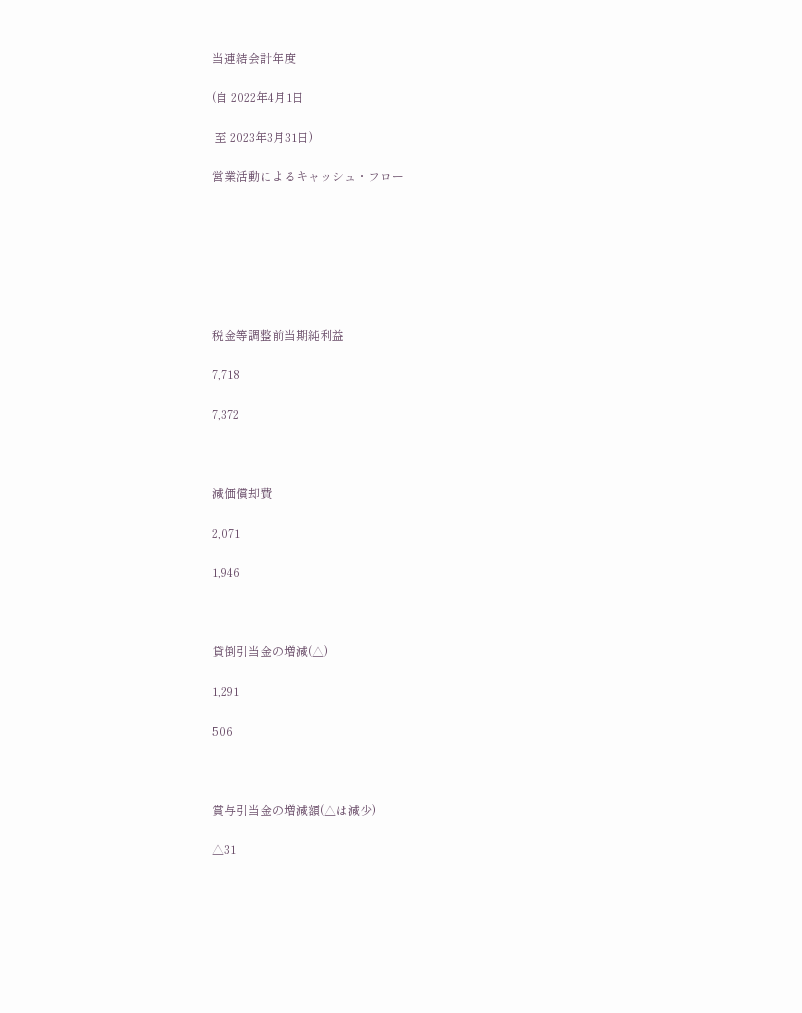当連結会計年度

(自 2022年4月1日

 至 2023年3月31日)

営業活動によるキャッシュ・フロー







税金等調整前当期純利益

7,718

7,372



減価償却費

2,071

1,946



貸倒引当金の増減(△)

1,291

506



賞与引当金の増減額(△は減少)

△31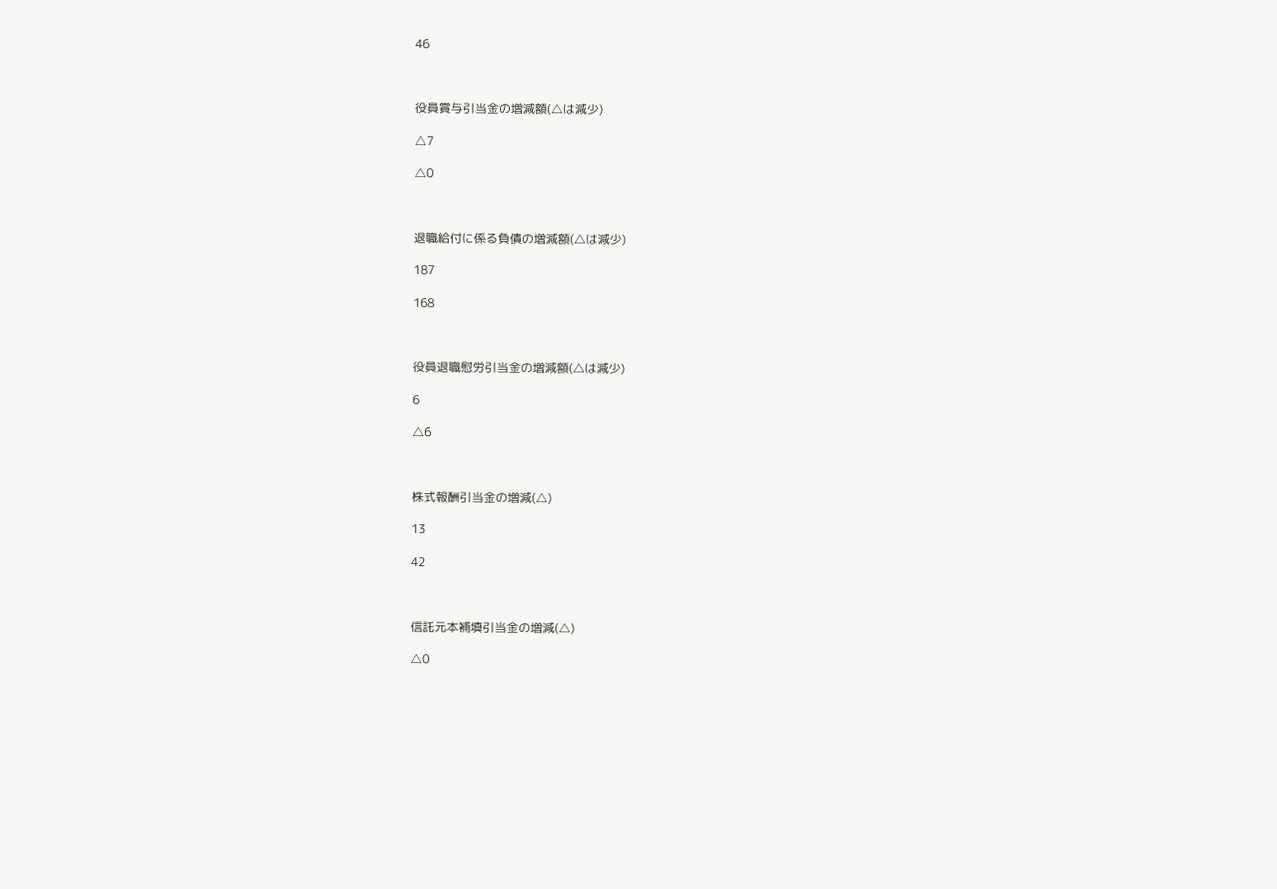46



役員賞与引当金の増減額(△は減少)

△7

△0



退職給付に係る負債の増減額(△は減少)

187

168



役員退職慰労引当金の増減額(△は減少)

6

△6



株式報酬引当金の増減(△)

13

42



信託元本補填引当金の増減(△)

△0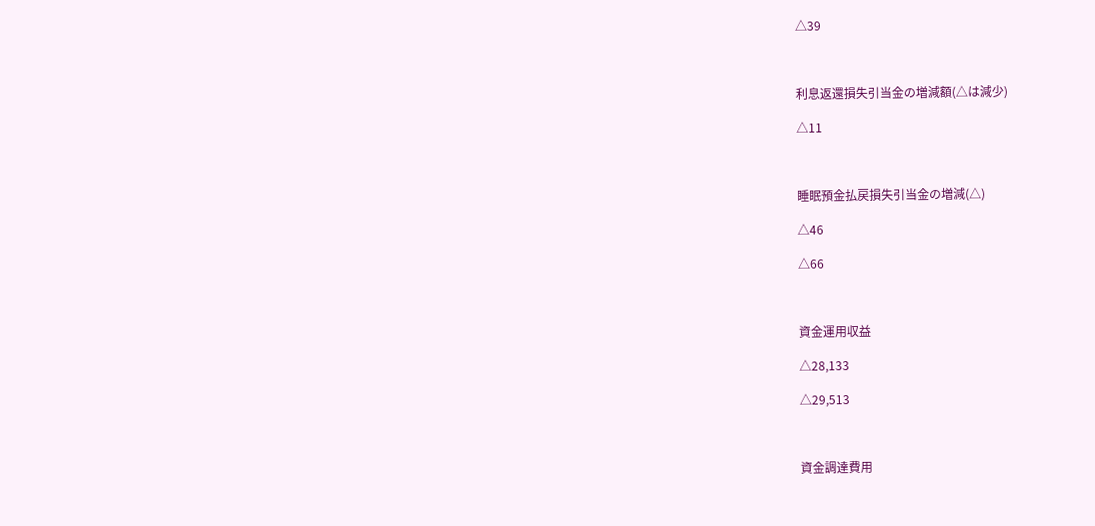△39



利息返還損失引当金の増減額(△は減少)

△11



睡眠預金払戻損失引当金の増減(△)

△46

△66



資金運用収益

△28,133

△29,513



資金調達費用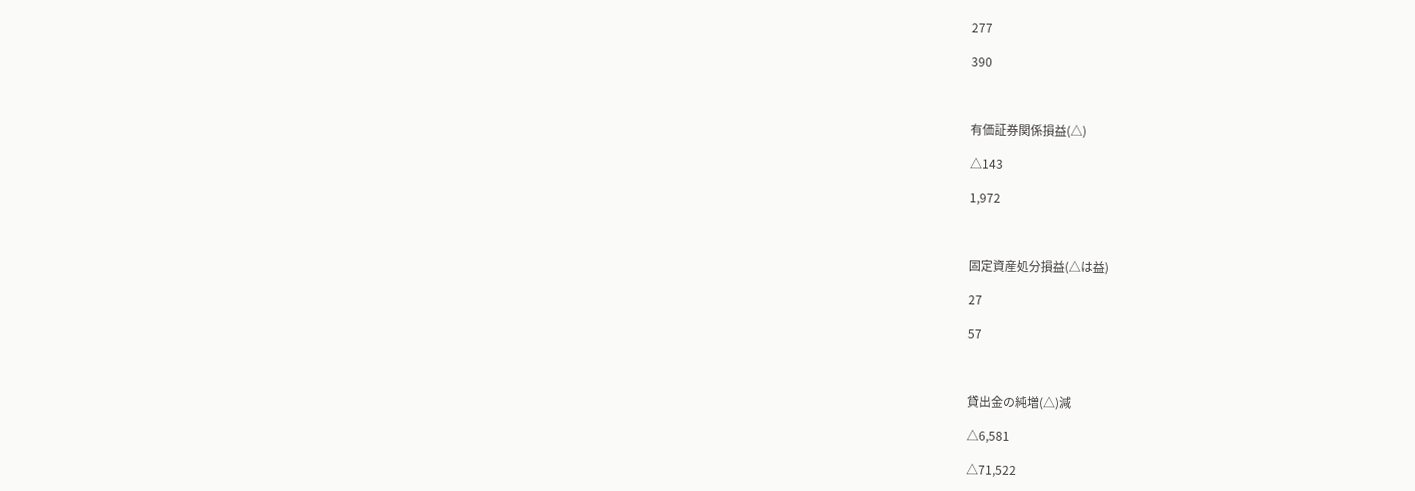277

390



有価証券関係損益(△)

△143

1,972



固定資産処分損益(△は益)

27

57



貸出金の純増(△)減

△6,581

△71,522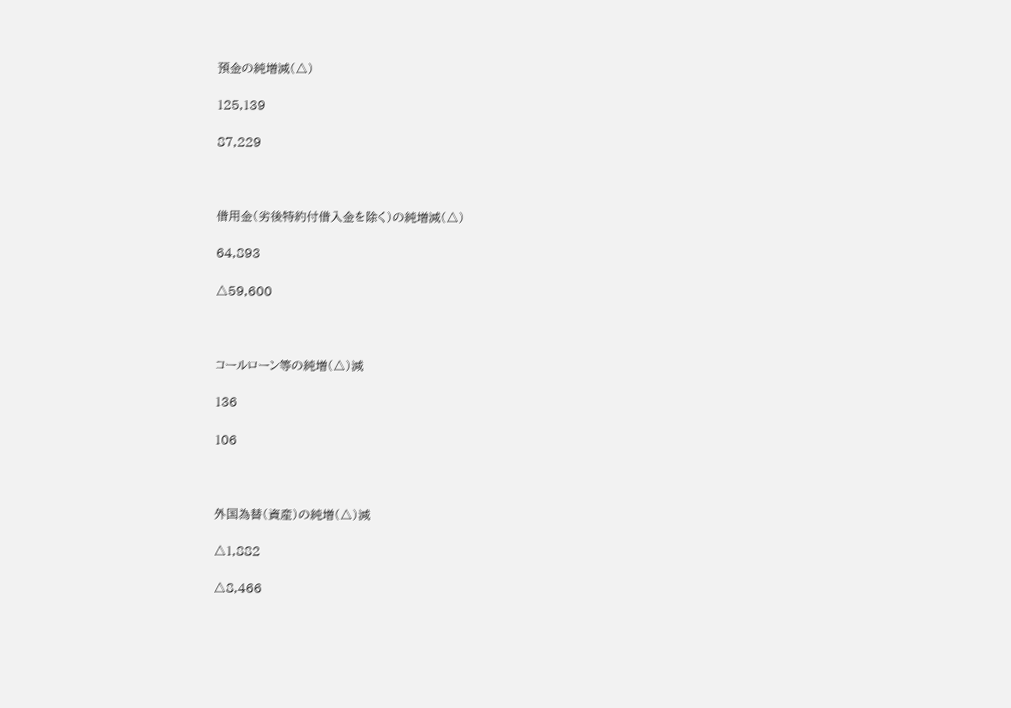預金の純増減(△)

125,139

87,229



借用金(劣後特約付借入金を除く)の純増減(△)

64,893

△59,600



コールローン等の純増(△)減

136

106



外国為替(資産)の純増(△)減

△1,882

△8,466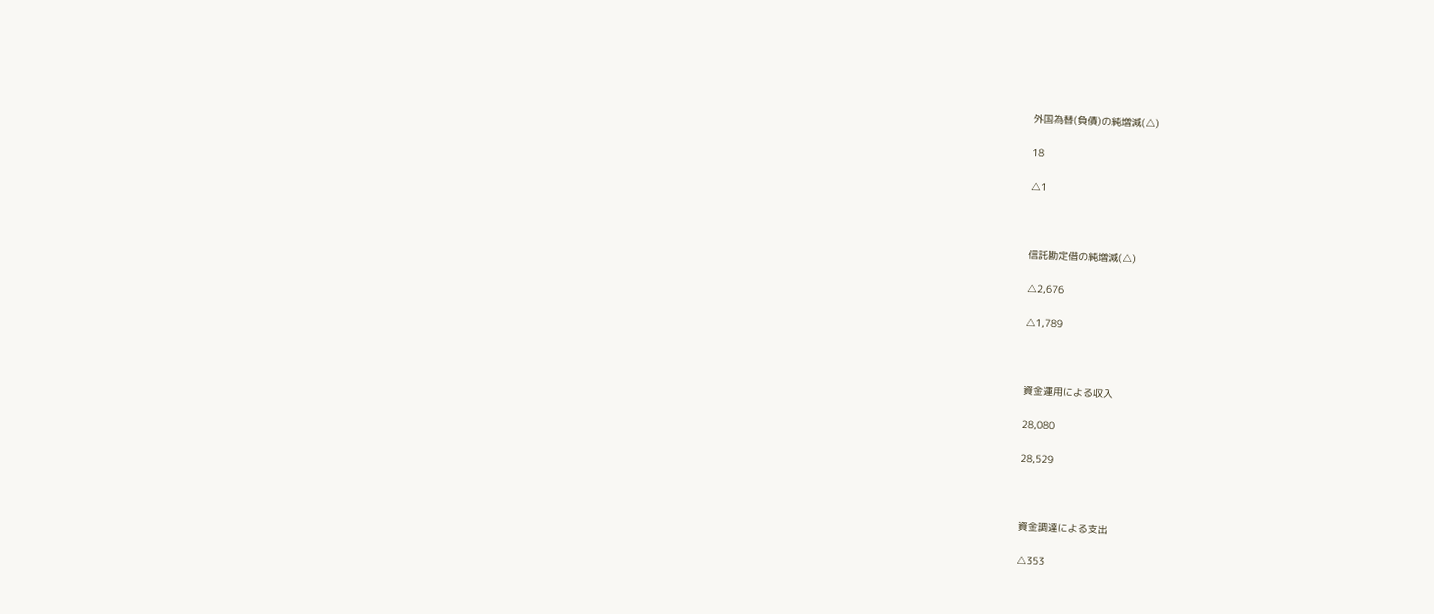外国為替(負債)の純増減(△)

18

△1



信託勘定借の純増減(△)

△2,676

△1,789



資金運用による収入

28,080

28,529



資金調達による支出

△353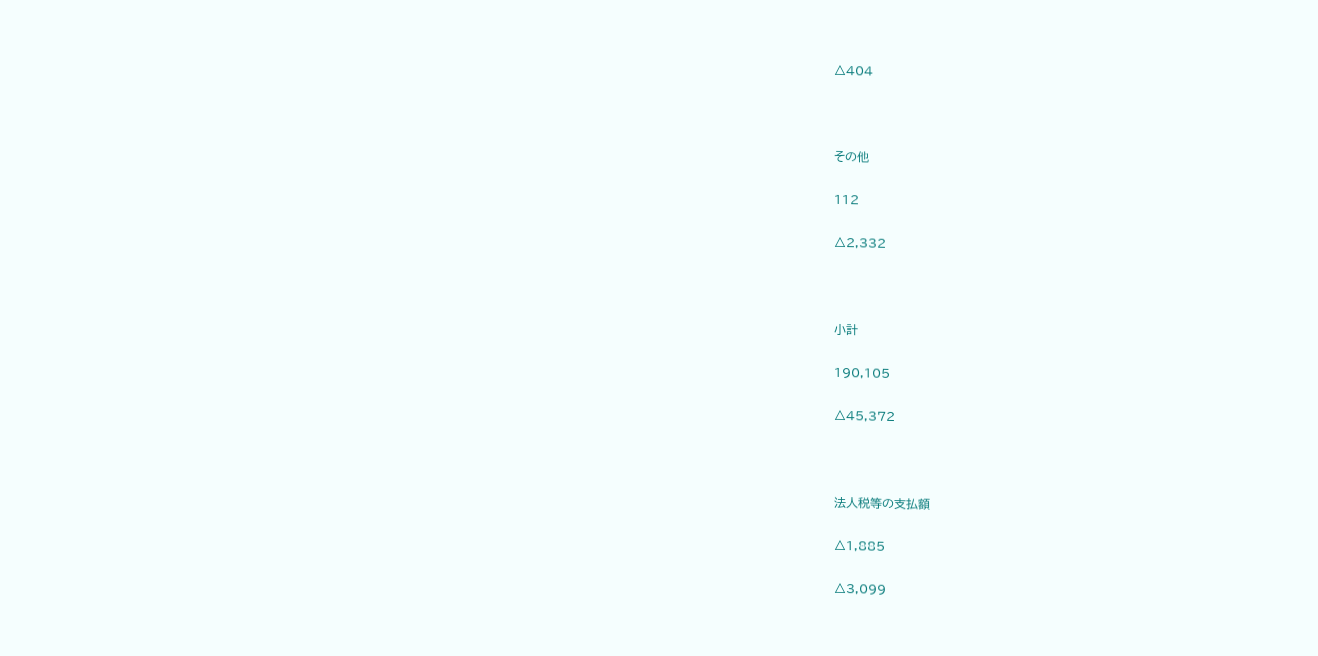△404



その他

112

△2,332



小計

190,105

△45,372



法人税等の支払額

△1,885

△3,099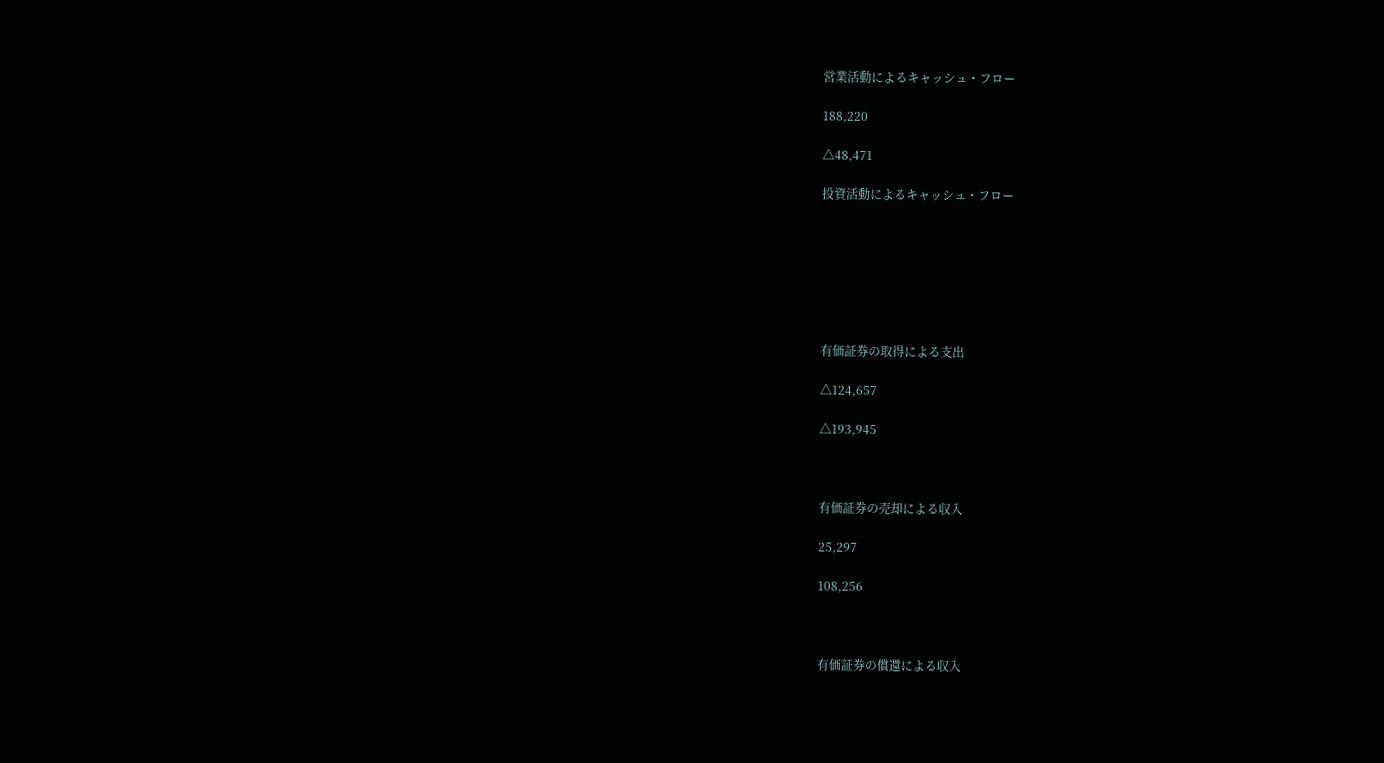営業活動によるキャッシュ・フロー

188,220

△48,471

投資活動によるキャッシュ・フロー







有価証券の取得による支出

△124,657

△193,945



有価証券の売却による収入

25,297

108,256



有価証券の償還による収入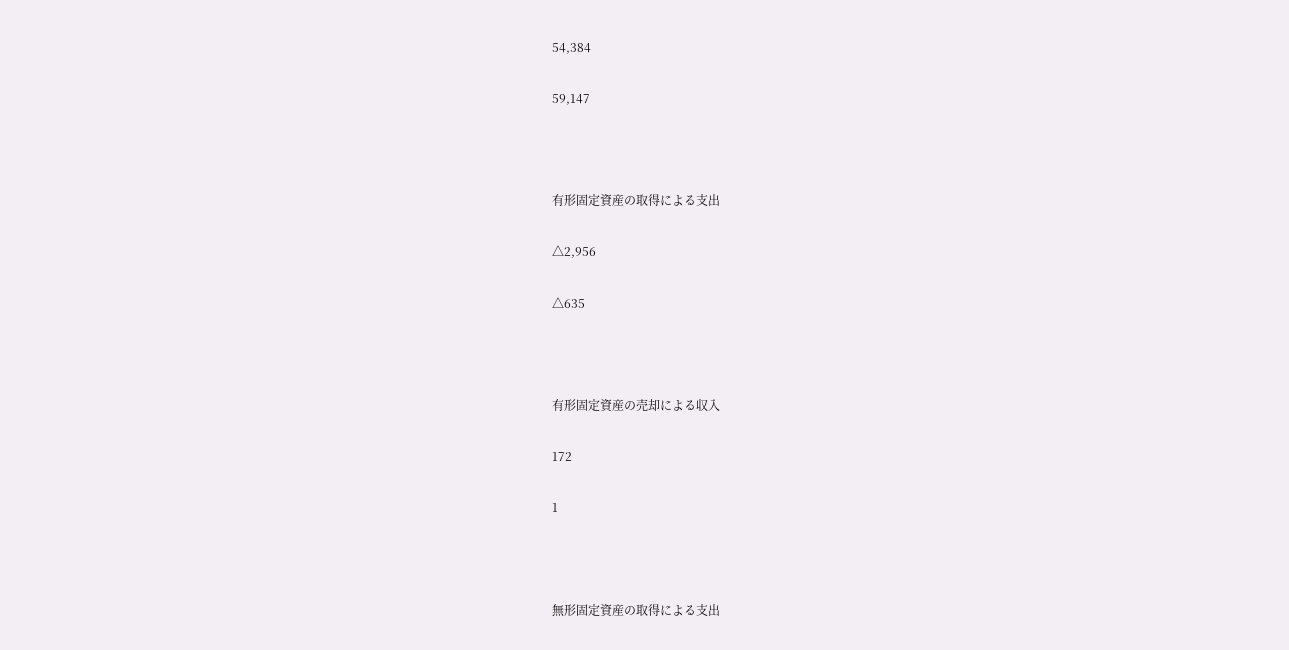54,384

59,147



有形固定資産の取得による支出

△2,956

△635



有形固定資産の売却による収入

172

1



無形固定資産の取得による支出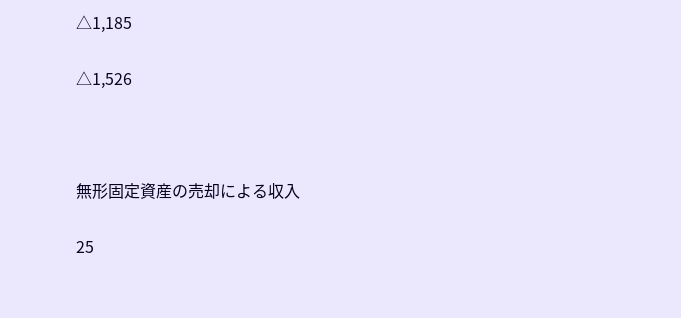△1,185

△1,526



無形固定資産の売却による収入

25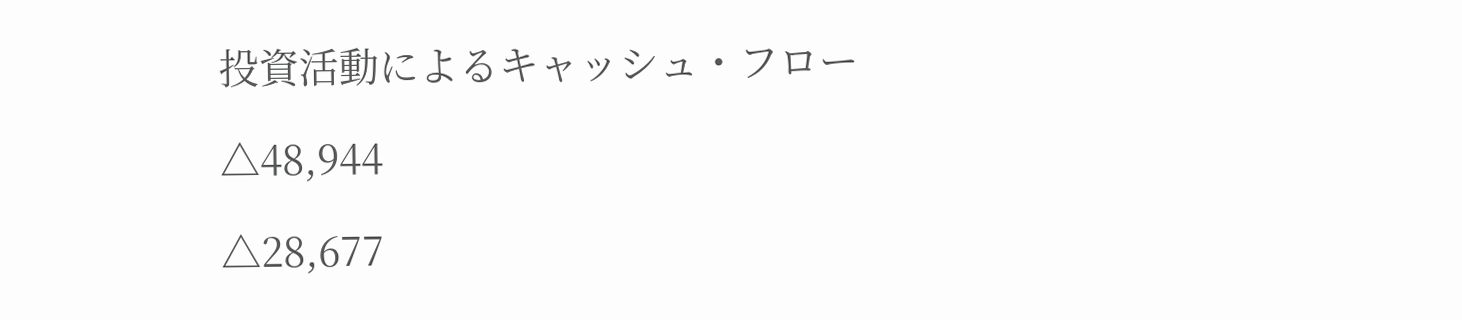投資活動によるキャッシュ・フロー

△48,944

△28,677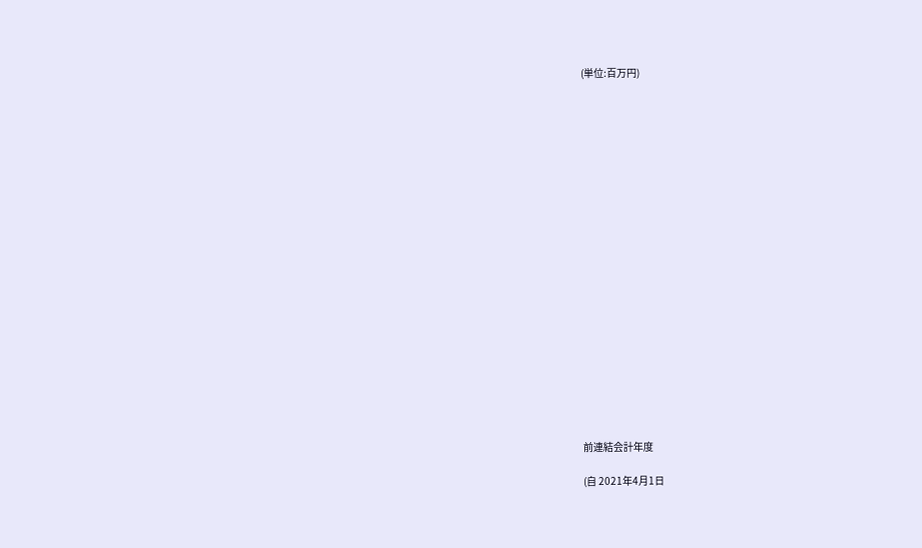(単位:百万円)





















前連結会計年度

(自 2021年4月1日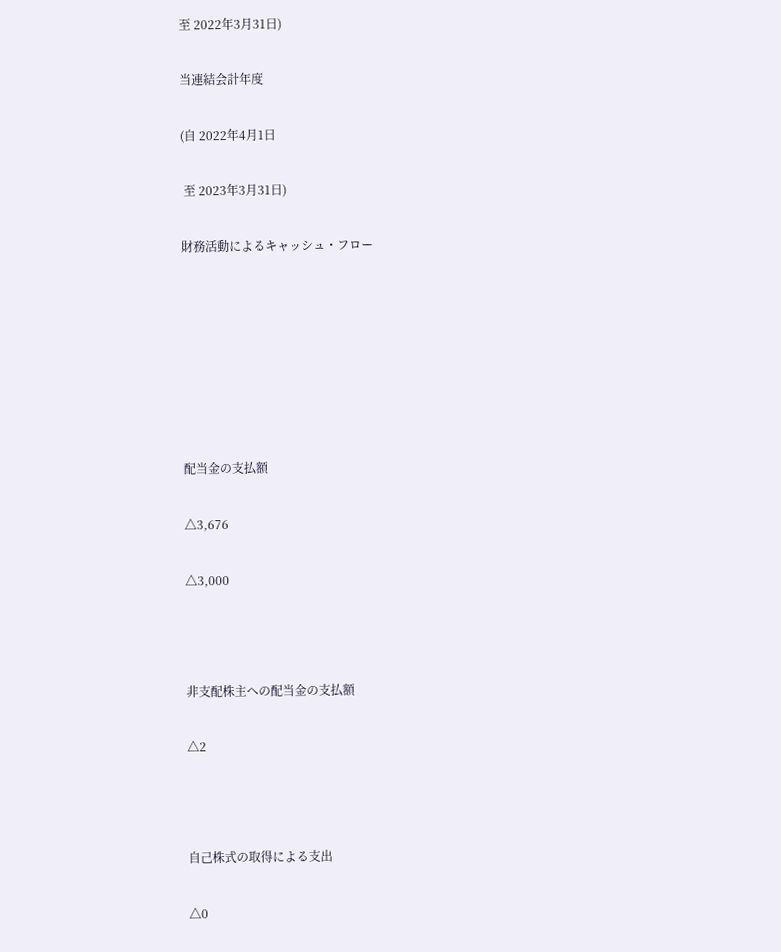至 2022年3月31日)

当連結会計年度

(自 2022年4月1日

 至 2023年3月31日)

財務活動によるキャッシュ・フロー







配当金の支払額

△3,676

△3,000



非支配株主への配当金の支払額

△2



自己株式の取得による支出

△0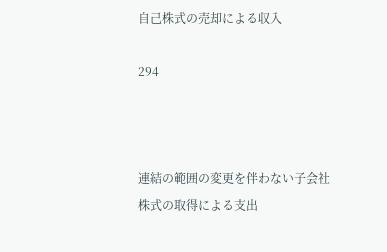自己株式の売却による収入

294



連結の範囲の変更を伴わない子会社株式の取得による支出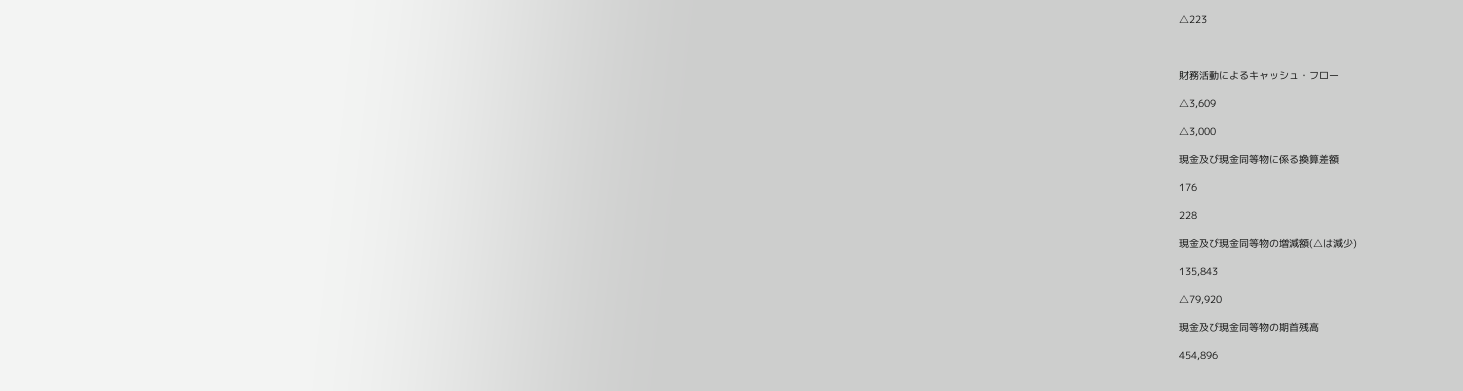△223



財務活動によるキャッシュ・フロー

△3,609

△3,000

現金及び現金同等物に係る換算差額

176

228

現金及び現金同等物の増減額(△は減少)

135,843

△79,920

現金及び現金同等物の期首残高

454,896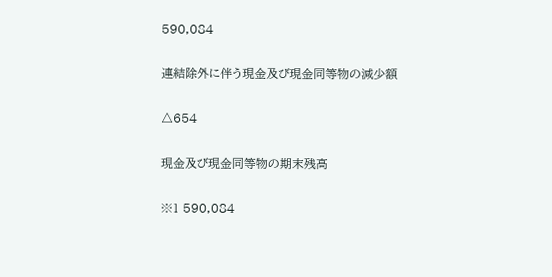590,084

連結除外に伴う現金及び現金同等物の減少額

△654

現金及び現金同等物の期末残高

※1 590,084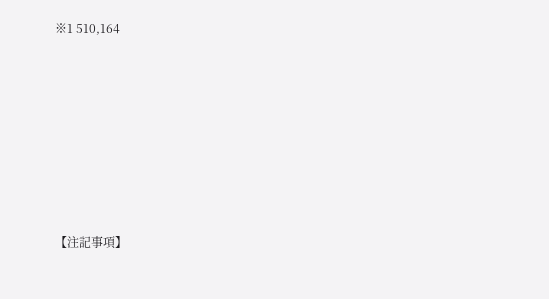※1 510,164







【注記事項】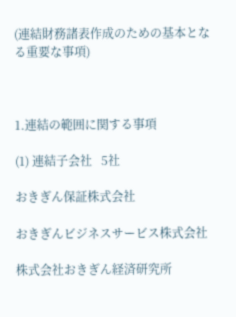(連結財務諸表作成のための基本となる重要な事項)



1.連結の範囲に関する事項

(1) 連結子会社   5社

おきぎん保証株式会社

おきぎんビジネスサービス株式会社

株式会社おきぎん経済研究所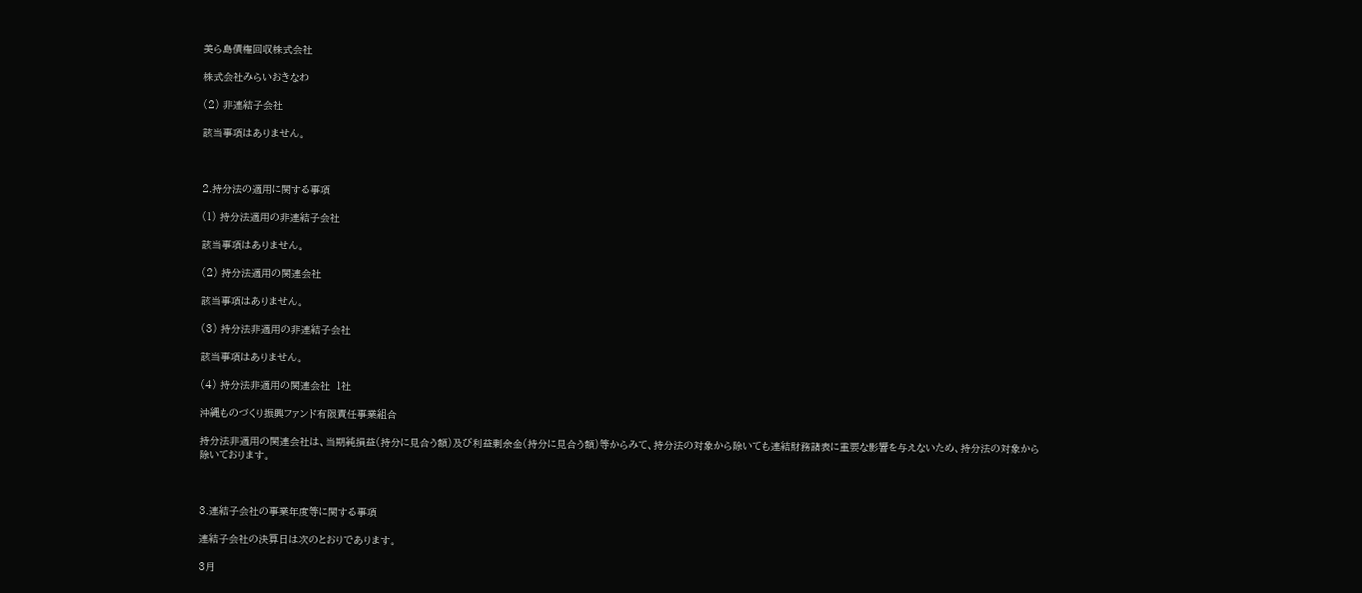美ら島債権回収株式会社

株式会社みらいおきなわ

(2) 非連結子会社

該当事項はありません。



2.持分法の適用に関する事項

(1) 持分法適用の非連結子会社

該当事項はありません。

(2) 持分法適用の関連会社

該当事項はありません。

(3) 持分法非適用の非連結子会社

該当事項はありません。

(4) 持分法非適用の関連会社  1社

沖縄ものづくり振興ファンド有限責任事業組合

持分法非適用の関連会社は、当期純損益(持分に見合う額)及び利益剰余金(持分に見合う額)等からみて、持分法の対象から除いても連結財務諸表に重要な影響を与えないため、持分法の対象から除いております。



3.連結子会社の事業年度等に関する事項

連結子会社の決算日は次のとおりであります。

3月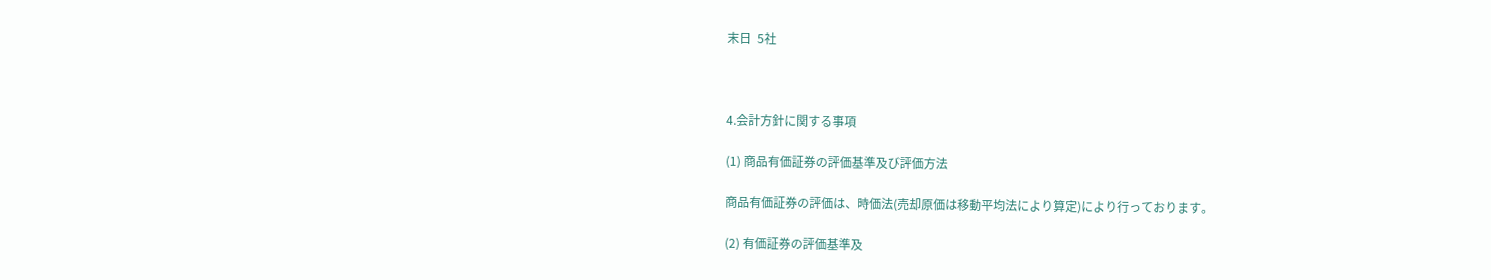末日  5社



4.会計方針に関する事項

(1) 商品有価証券の評価基準及び評価方法

商品有価証券の評価は、時価法(売却原価は移動平均法により算定)により行っております。

(2) 有価証券の評価基準及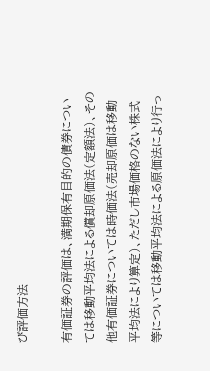び評価方法

有価証券の評価は、満期保有目的の債券については移動平均法による償却原価法(定額法)、その他有価証券については時価法(売却原価は移動平均法により算定)、ただし市場価格のない株式等については移動平均法による原価法により行っ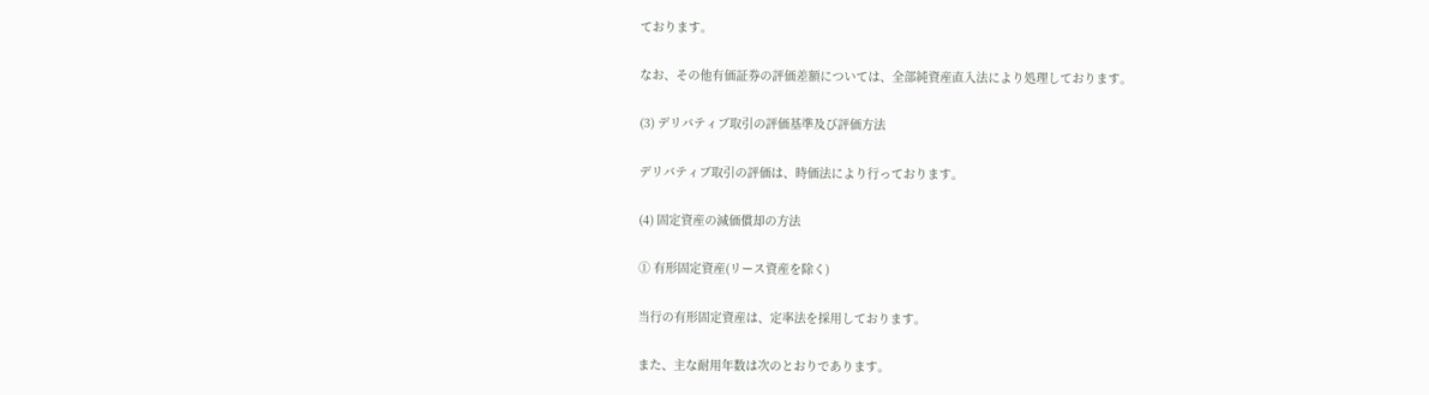ております。

なお、その他有価証券の評価差額については、全部純資産直入法により処理しております。

(3) デリバティブ取引の評価基準及び評価方法

デリバティブ取引の評価は、時価法により行っております。

(4) 固定資産の減価償却の方法

① 有形固定資産(リース資産を除く)

当行の有形固定資産は、定率法を採用しております。

また、主な耐用年数は次のとおりであります。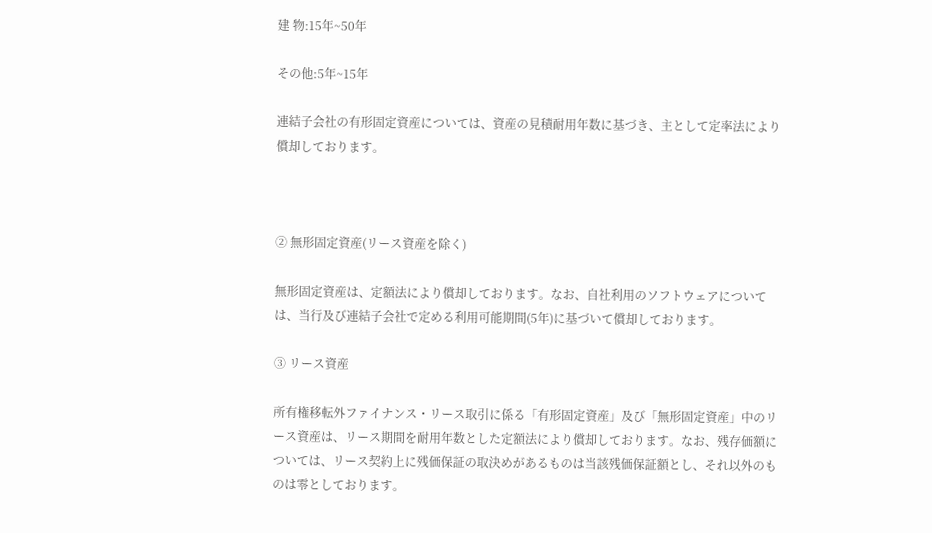建 物:15年~50年

その他:5年~15年

連結子会社の有形固定資産については、資産の見積耐用年数に基づき、主として定率法により償却しております。



② 無形固定資産(リース資産を除く)

無形固定資産は、定額法により償却しております。なお、自社利用のソフトウェアについては、当行及び連結子会社で定める利用可能期間(5年)に基づいて償却しております。

③ リース資産

所有権移転外ファイナンス・リース取引に係る「有形固定資産」及び「無形固定資産」中のリース資産は、リース期間を耐用年数とした定額法により償却しております。なお、残存価額については、リース契約上に残価保証の取決めがあるものは当該残価保証額とし、それ以外のものは零としております。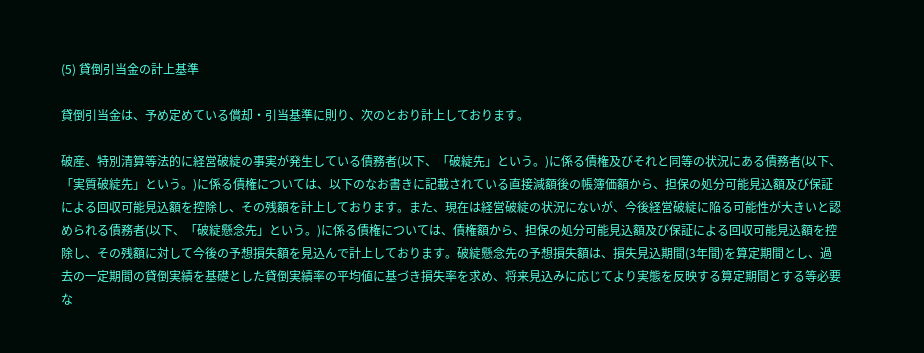(5) 貸倒引当金の計上基準

貸倒引当金は、予め定めている償却・引当基準に則り、次のとおり計上しております。

破産、特別清算等法的に経営破綻の事実が発生している債務者(以下、「破綻先」という。)に係る債権及びそれと同等の状況にある債務者(以下、「実質破綻先」という。)に係る債権については、以下のなお書きに記載されている直接減額後の帳簿価額から、担保の処分可能見込額及び保証による回収可能見込額を控除し、その残額を計上しております。また、現在は経営破綻の状況にないが、今後経営破綻に陥る可能性が大きいと認められる債務者(以下、「破綻懸念先」という。)に係る債権については、債権額から、担保の処分可能見込額及び保証による回収可能見込額を控除し、その残額に対して今後の予想損失額を見込んで計上しております。破綻懸念先の予想損失額は、損失見込期間(3年間)を算定期間とし、過去の一定期間の貸倒実績を基礎とした貸倒実績率の平均値に基づき損失率を求め、将来見込みに応じてより実態を反映する算定期間とする等必要な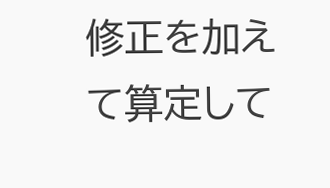修正を加えて算定して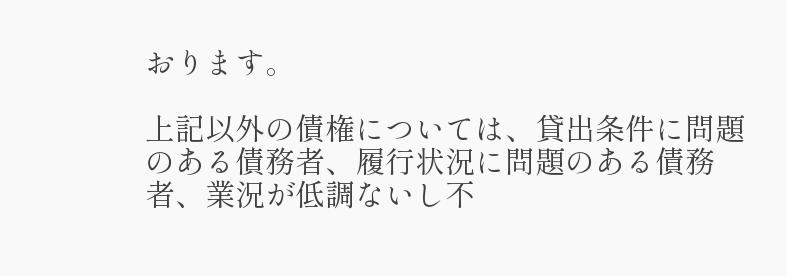おります。

上記以外の債権については、貸出条件に問題のある債務者、履行状況に問題のある債務者、業況が低調ないし不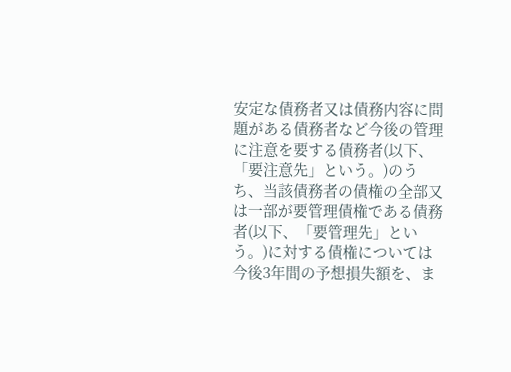安定な債務者又は債務内容に問題がある債務者など今後の管理に注意を要する債務者(以下、「要注意先」という。)のうち、当該債務者の債権の全部又は一部が要管理債権である債務者(以下、「要管理先」という。)に対する債権については今後3年間の予想損失額を、ま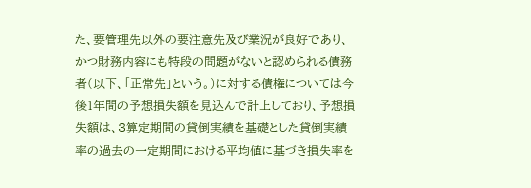た、要管理先以外の要注意先及び業況が良好であり、かつ財務内容にも特段の問題がないと認められる債務者(以下、「正常先」という。)に対する債権については今後1年間の予想損失額を見込んで計上しており、予想損失額は、3算定期間の貸倒実績を基礎とした貸倒実績率の過去の一定期間における平均値に基づき損失率を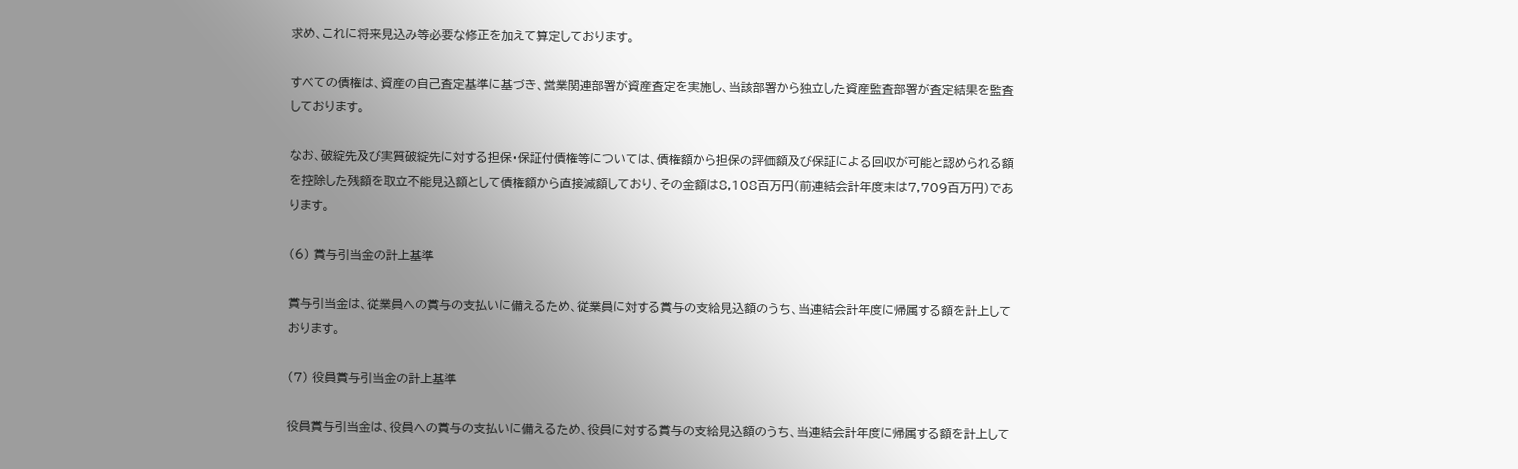求め、これに将来見込み等必要な修正を加えて算定しております。

すべての債権は、資産の自己査定基準に基づき、営業関連部署が資産査定を実施し、当該部署から独立した資産監査部署が査定結果を監査しております。

なお、破綻先及び実質破綻先に対する担保・保証付債権等については、債権額から担保の評価額及び保証による回収が可能と認められる額を控除した残額を取立不能見込額として債権額から直接減額しており、その金額は8,108百万円(前連結会計年度末は7,709百万円)であります。

(6) 賞与引当金の計上基準

賞与引当金は、従業員への賞与の支払いに備えるため、従業員に対する賞与の支給見込額のうち、当連結会計年度に帰属する額を計上しております。

(7) 役員賞与引当金の計上基準

役員賞与引当金は、役員への賞与の支払いに備えるため、役員に対する賞与の支給見込額のうち、当連結会計年度に帰属する額を計上して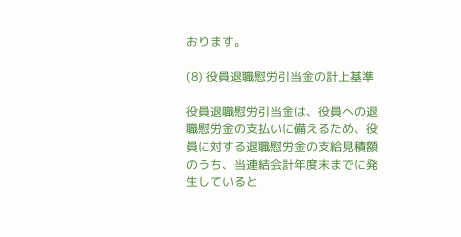おります。

(8) 役員退職慰労引当金の計上基準

役員退職慰労引当金は、役員への退職慰労金の支払いに備えるため、役員に対する退職慰労金の支給見積額のうち、当連結会計年度末までに発生していると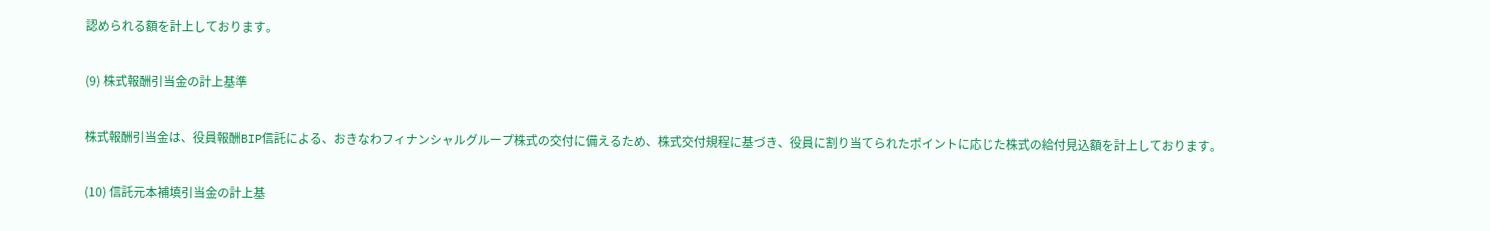認められる額を計上しております。

(9) 株式報酬引当金の計上基準

株式報酬引当金は、役員報酬BIP信託による、おきなわフィナンシャルグループ株式の交付に備えるため、株式交付規程に基づき、役員に割り当てられたポイントに応じた株式の給付見込額を計上しております。

(10) 信託元本補填引当金の計上基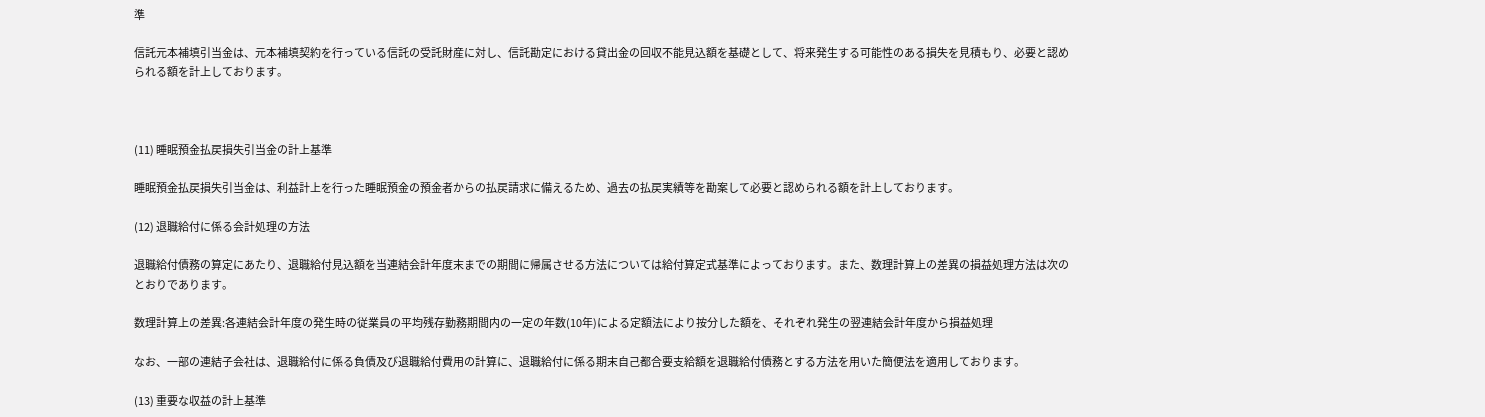準

信託元本補填引当金は、元本補填契約を行っている信託の受託財産に対し、信託勘定における貸出金の回収不能見込額を基礎として、将来発生する可能性のある損失を見積もり、必要と認められる額を計上しております。



(11) 睡眠預金払戻損失引当金の計上基準

睡眠預金払戻損失引当金は、利益計上を行った睡眠預金の預金者からの払戻請求に備えるため、過去の払戻実績等を勘案して必要と認められる額を計上しております。

(12) 退職給付に係る会計処理の方法

退職給付債務の算定にあたり、退職給付見込額を当連結会計年度末までの期間に帰属させる方法については給付算定式基準によっております。また、数理計算上の差異の損益処理方法は次のとおりであります。

数理計算上の差異:各連結会計年度の発生時の従業員の平均残存勤務期間内の一定の年数(10年)による定額法により按分した額を、それぞれ発生の翌連結会計年度から損益処理

なお、一部の連結子会社は、退職給付に係る負債及び退職給付費用の計算に、退職給付に係る期末自己都合要支給額を退職給付債務とする方法を用いた簡便法を適用しております。

(13) 重要な収益の計上基準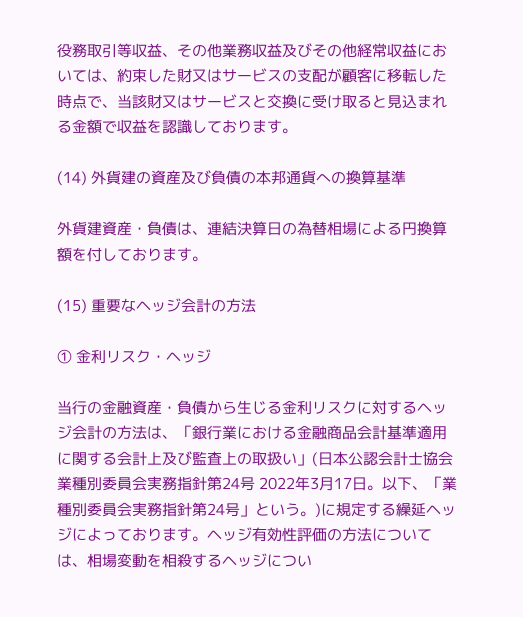役務取引等収益、その他業務収益及びその他経常収益においては、約束した財又はサービスの支配が顧客に移転した時点で、当該財又はサービスと交換に受け取ると見込まれる金額で収益を認識しております。

(14) 外貨建の資産及び負債の本邦通貨への換算基準

外貨建資産・負債は、連結決算日の為替相場による円換算額を付しております。

(15) 重要なヘッジ会計の方法

① 金利リスク・ヘッジ

当行の金融資産・負債から生じる金利リスクに対するヘッジ会計の方法は、「銀行業における金融商品会計基準適用に関する会計上及び監査上の取扱い」(日本公認会計士協会業種別委員会実務指針第24号 2022年3月17日。以下、「業種別委員会実務指針第24号」という。)に規定する繰延ヘッジによっております。ヘッジ有効性評価の方法については、相場変動を相殺するヘッジについ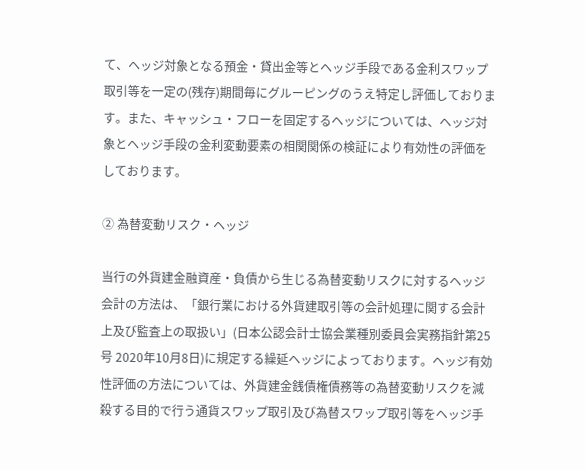て、ヘッジ対象となる預金・貸出金等とヘッジ手段である金利スワップ取引等を一定の(残存)期間毎にグルーピングのうえ特定し評価しております。また、キャッシュ・フローを固定するヘッジについては、ヘッジ対象とヘッジ手段の金利変動要素の相関関係の検証により有効性の評価をしております。

② 為替変動リスク・ヘッジ

当行の外貨建金融資産・負債から生じる為替変動リスクに対するヘッジ会計の方法は、「銀行業における外貨建取引等の会計処理に関する会計上及び監査上の取扱い」(日本公認会計士協会業種別委員会実務指針第25号 2020年10月8日)に規定する繰延ヘッジによっております。ヘッジ有効性評価の方法については、外貨建金銭債権債務等の為替変動リスクを減殺する目的で行う通貨スワップ取引及び為替スワップ取引等をヘッジ手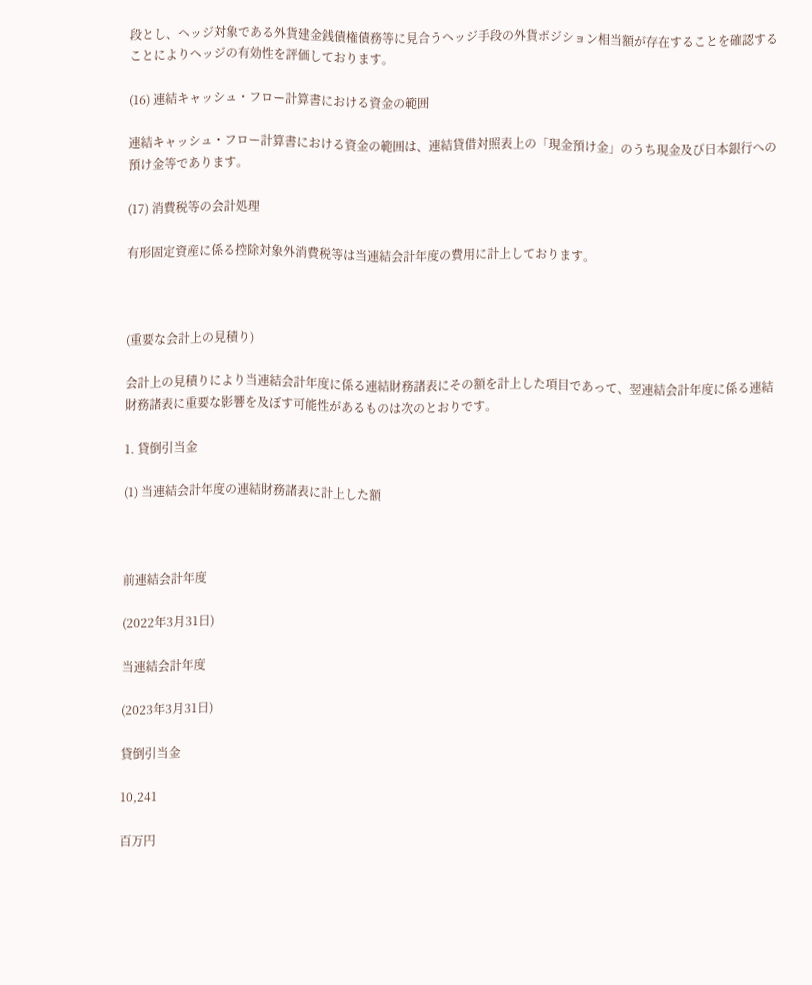段とし、ヘッジ対象である外貨建金銭債権債務等に見合うヘッジ手段の外貨ポジション相当額が存在することを確認することによりヘッジの有効性を評価しております。

(16) 連結キャッシュ・フロー計算書における資金の範囲

連結キャッシュ・フロー計算書における資金の範囲は、連結貸借対照表上の「現金預け金」のうち現金及び日本銀行への預け金等であります。

(17) 消費税等の会計処理

有形固定資産に係る控除対象外消費税等は当連結会計年度の費用に計上しております。



(重要な会計上の見積り)

会計上の見積りにより当連結会計年度に係る連結財務諸表にその額を計上した項目であって、翌連結会計年度に係る連結財務諸表に重要な影響を及ぼす可能性があるものは次のとおりです。

1. 貸倒引当金

(1) 当連結会計年度の連結財務諸表に計上した額



前連結会計年度

(2022年3月31日)

当連結会計年度

(2023年3月31日)

貸倒引当金

10,241

百万円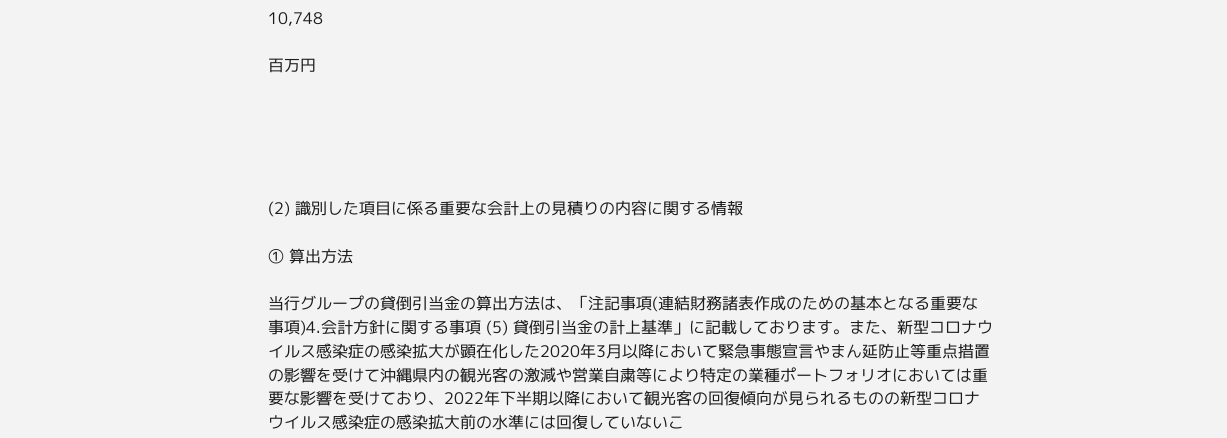10,748

百万円





(2) 識別した項目に係る重要な会計上の見積りの内容に関する情報

① 算出方法

当行グループの貸倒引当金の算出方法は、「注記事項(連結財務諸表作成のための基本となる重要な事項)4.会計方針に関する事項 (5) 貸倒引当金の計上基準」に記載しております。また、新型コロナウイルス感染症の感染拡大が顕在化した2020年3月以降において緊急事態宣言やまん延防止等重点措置の影響を受けて沖縄県内の観光客の激減や営業自粛等により特定の業種ポートフォリオにおいては重要な影響を受けており、2022年下半期以降において観光客の回復傾向が見られるものの新型コロナウイルス感染症の感染拡大前の水準には回復していないこ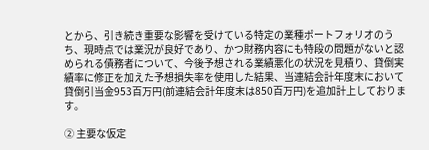とから、引き続き重要な影響を受けている特定の業種ポートフォリオのうち、現時点では業況が良好であり、かつ財務内容にも特段の問題がないと認められる債務者について、今後予想される業績悪化の状況を見積り、貸倒実績率に修正を加えた予想損失率を使用した結果、当連結会計年度末において貸倒引当金953百万円(前連結会計年度末は850百万円)を追加計上しております。

② 主要な仮定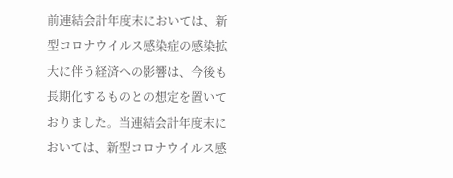前連結会計年度末においては、新型コロナウイルス感染症の感染拡大に伴う経済への影響は、今後も長期化するものとの想定を置いておりました。当連結会計年度末においては、新型コロナウイルス感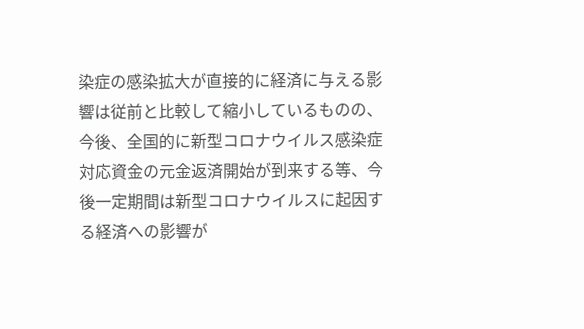染症の感染拡大が直接的に経済に与える影響は従前と比較して縮小しているものの、今後、全国的に新型コロナウイルス感染症対応資金の元金返済開始が到来する等、今後一定期間は新型コロナウイルスに起因する経済への影響が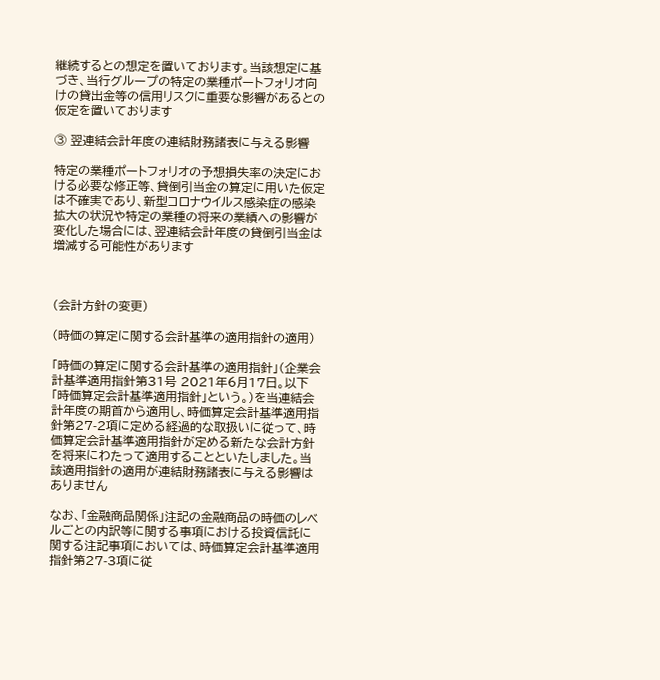継続するとの想定を置いております。当該想定に基づき、当行グループの特定の業種ポートフォリオ向けの貸出金等の信用リスクに重要な影響があるとの仮定を置いております

③ 翌連結会計年度の連結財務諸表に与える影響

特定の業種ポートフォリオの予想損失率の決定における必要な修正等、貸倒引当金の算定に用いた仮定は不確実であり、新型コロナウイルス感染症の感染拡大の状況や特定の業種の将来の業績への影響が変化した場合には、翌連結会計年度の貸倒引当金は増減する可能性があります



(会計方針の変更)

(時価の算定に関する会計基準の適用指針の適用)

「時価の算定に関する会計基準の適用指針」(企業会計基準適用指針第31号 2021年6月17日。以下「時価算定会計基準適用指針」という。)を当連結会計年度の期首から適用し、時価算定会計基準適用指針第27-2項に定める経過的な取扱いに従って、時価算定会計基準適用指針が定める新たな会計方針を将来にわたって適用することといたしました。当該適用指針の適用が連結財務諸表に与える影響はありません

なお、「金融商品関係」注記の金融商品の時価のレベルごとの内訳等に関する事項における投資信託に関する注記事項においては、時価算定会計基準適用指針第27-3項に従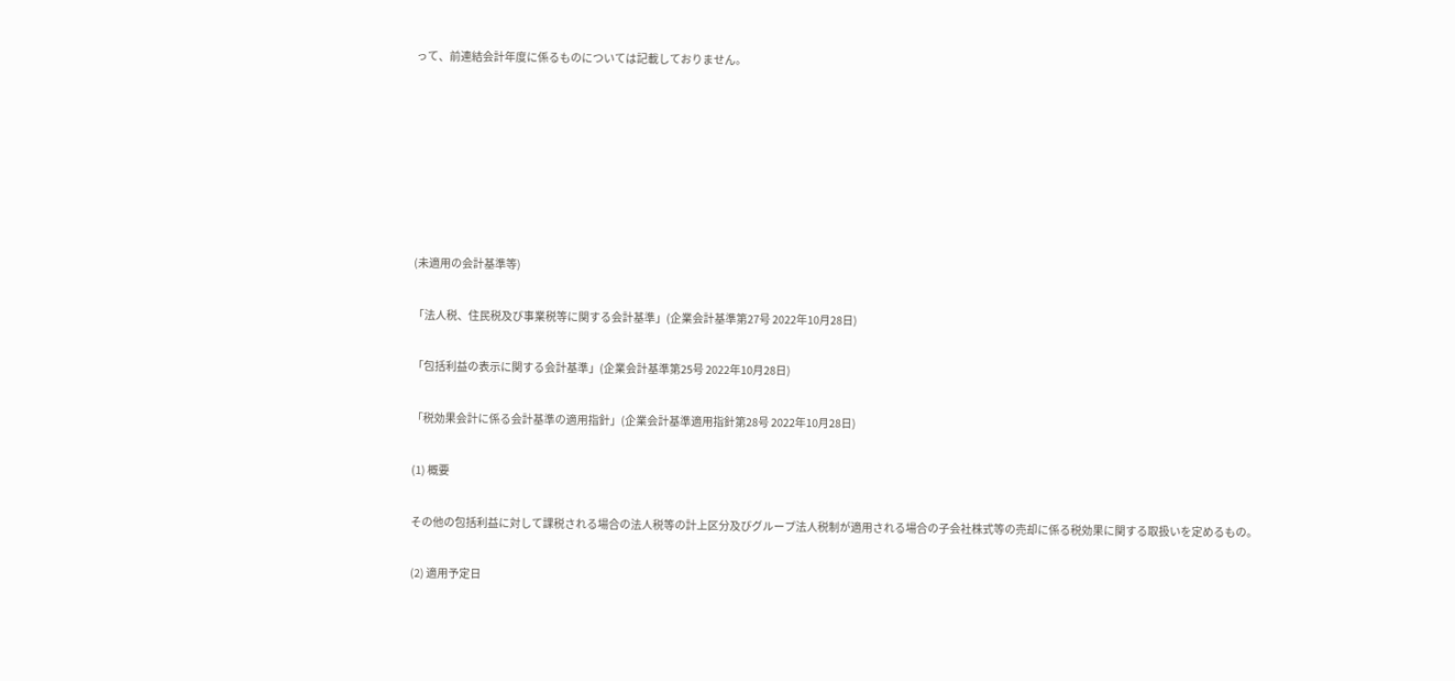って、前連結会計年度に係るものについては記載しておりません。







(未適用の会計基準等)

「法人税、住民税及び事業税等に関する会計基準」(企業会計基準第27号 2022年10月28日)

「包括利益の表示に関する会計基準」(企業会計基準第25号 2022年10月28日)

「税効果会計に係る会計基準の適用指針」(企業会計基準適用指針第28号 2022年10月28日)

(1) 概要

その他の包括利益に対して課税される場合の法人税等の計上区分及びグループ法人税制が適用される場合の子会社株式等の売却に係る税効果に関する取扱いを定めるもの。

(2) 適用予定日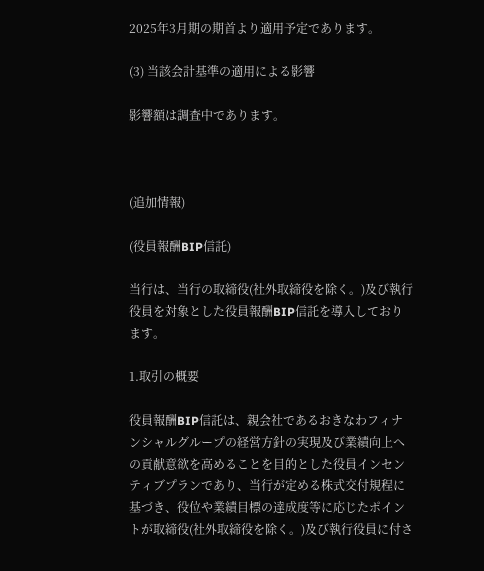2025年3月期の期首より適用予定であります。

(3) 当該会計基準の適用による影響

影響額は調査中であります。



(追加情報)

(役員報酬BIP信託)

当行は、当行の取締役(社外取締役を除く。)及び執行役員を対象とした役員報酬BIP信託を導入しております。

1.取引の概要

役員報酬BIP信託は、親会社であるおきなわフィナンシャルグループの経営方針の実現及び業績向上への貢献意欲を高めることを目的とした役員インセンティブプランであり、当行が定める株式交付規程に基づき、役位や業績目標の達成度等に応じたポイントが取締役(社外取締役を除く。)及び執行役員に付さ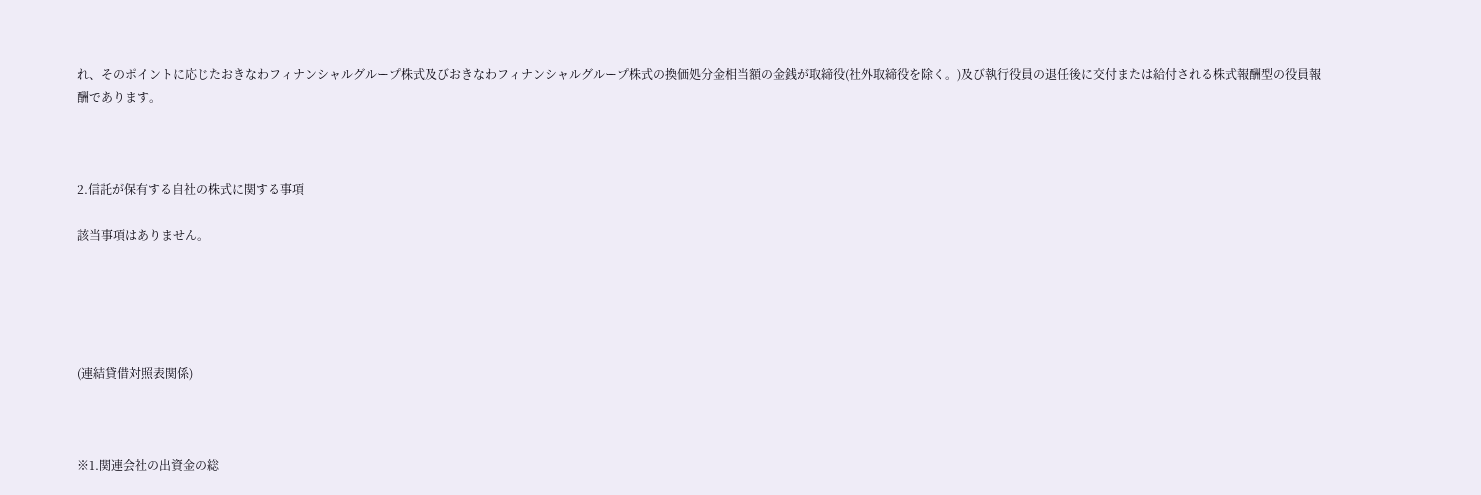れ、そのポイントに応じたおきなわフィナンシャルグループ株式及びおきなわフィナンシャルグループ株式の換価処分金相当額の金銭が取締役(社外取締役を除く。)及び執行役員の退任後に交付または給付される株式報酬型の役員報酬であります。



2.信託が保有する自社の株式に関する事項

該当事項はありません。





(連結貸借対照表関係)



※1.関連会社の出資金の総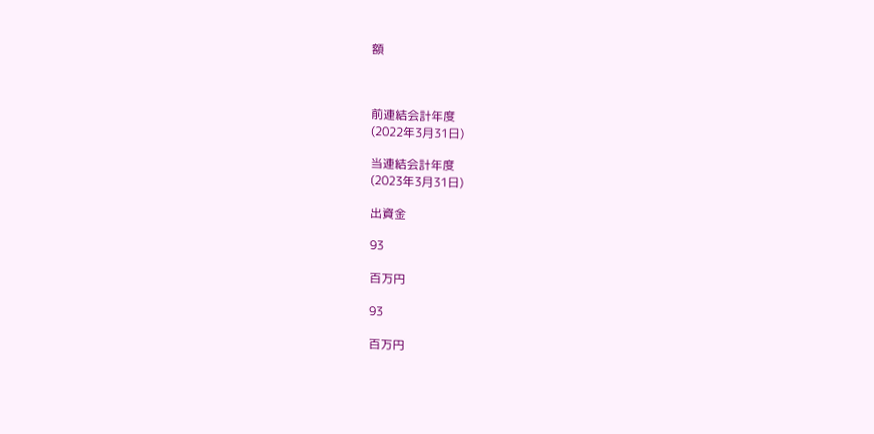額



前連結会計年度
(2022年3月31日)

当連結会計年度
(2023年3月31日)

出資金

93

百万円

93

百万円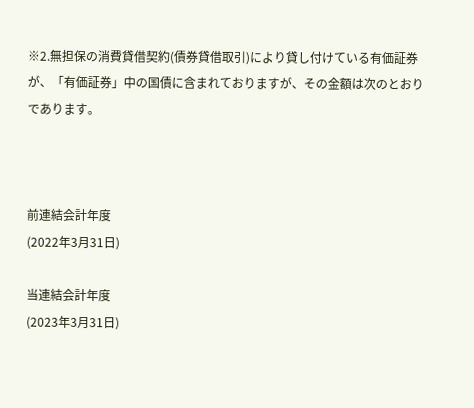※2.無担保の消費貸借契約(債券貸借取引)により貸し付けている有価証券が、「有価証券」中の国債に含まれておりますが、その金額は次のとおりであります。



前連結会計年度
(2022年3月31日)

当連結会計年度
(2023年3月31日)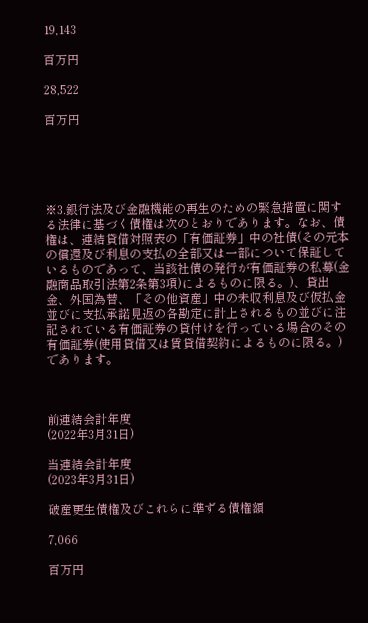19,143

百万円

28,522

百万円





※3.銀行法及び金融機能の再生のための緊急措置に関する法律に基づく債権は次のとおりであります。なお、債権は、連結貸借対照表の「有価証券」中の社債(その元本の償還及び利息の支払の全部又は一部について保証しているものであって、当該社債の発行が有価証券の私募(金融商品取引法第2条第3項)によるものに限る。)、貸出金、外国為替、「その他資産」中の未収利息及び仮払金並びに支払承諾見返の各勘定に計上されるもの並びに注記されている有価証券の貸付けを行っている場合のその有価証券(使用貸借又は賃貸借契約によるものに限る。)であります。



前連結会計年度
(2022年3月31日)

当連結会計年度
(2023年3月31日)

破産更生債権及びこれらに準ずる債権額

7,066

百万円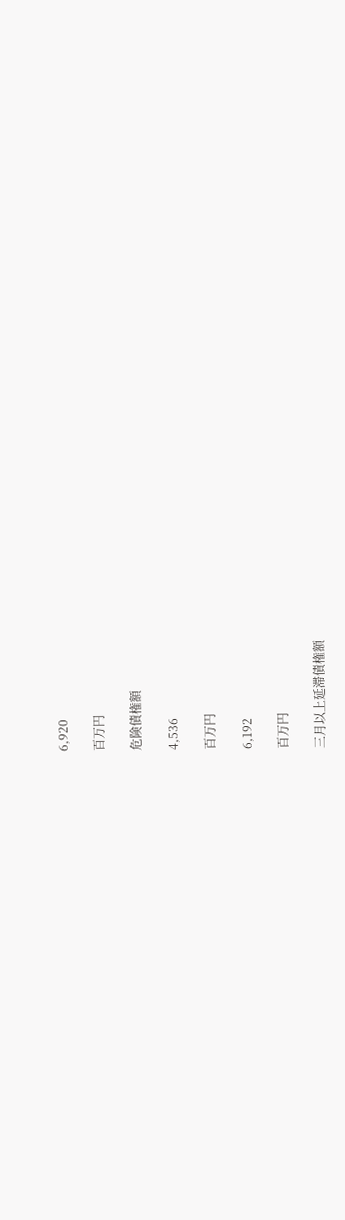6,920

百万円

危険債権額

4,536

百万円

6,192

百万円

三月以上延滞債権額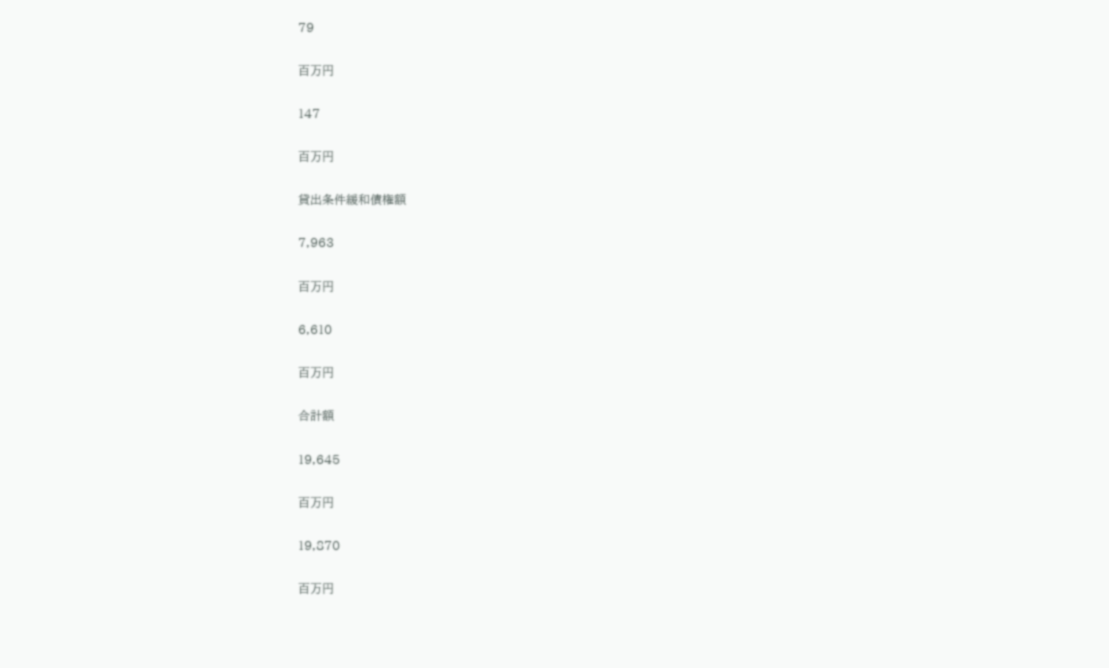79

百万円

147

百万円

貸出条件緩和債権額

7,963

百万円

6,610

百万円

合計額

19,645

百万円

19,870

百万円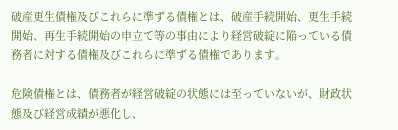破産更生債権及びこれらに準ずる債権とは、破産手続開始、更生手続開始、再生手続開始の申立て等の事由により経営破綻に陥っている債務者に対する債権及びこれらに準ずる債権であります。

危険債権とは、債務者が経営破綻の状態には至っていないが、財政状態及び経営成績が悪化し、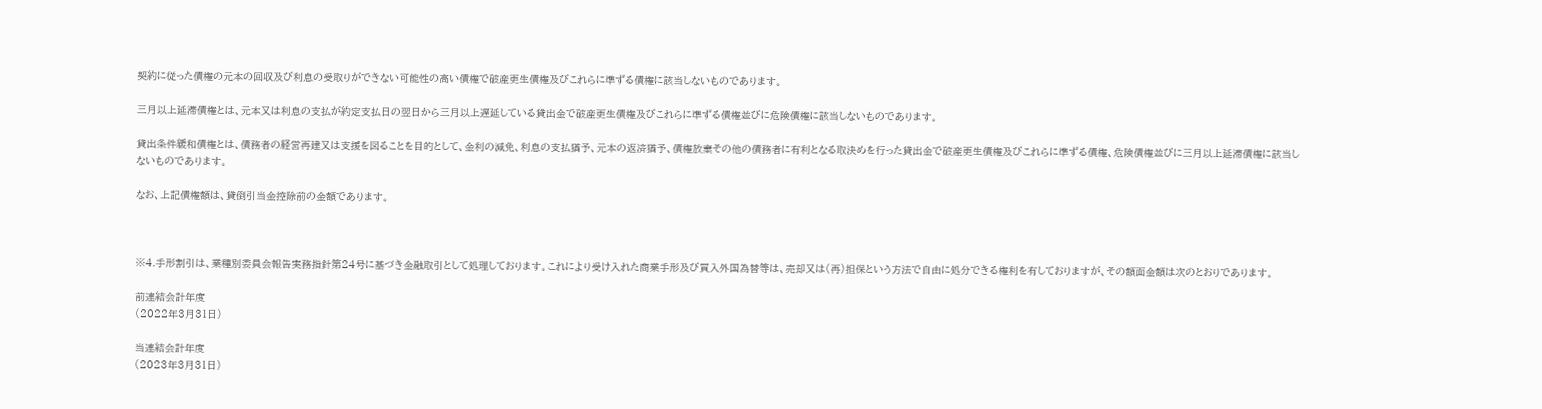契約に従った債権の元本の回収及び利息の受取りができない可能性の高い債権で破産更生債権及びこれらに準ずる債権に該当しないものであります。

三月以上延滞債権とは、元本又は利息の支払が約定支払日の翌日から三月以上遅延している貸出金で破産更生債権及びこれらに準ずる債権並びに危険債権に該当しないものであります。

貸出条件緩和債権とは、債務者の経営再建又は支援を図ることを目的として、金利の減免、利息の支払猶予、元本の返済猶予、債権放棄その他の債務者に有利となる取決めを行った貸出金で破産更生債権及びこれらに準ずる債権、危険債権並びに三月以上延滞債権に該当しないものであります。

なお、上記債権額は、貸倒引当金控除前の金額であります。



※4.手形割引は、業種別委員会報告実務指針第24号に基づき金融取引として処理しております。これにより受け入れた商業手形及び買入外国為替等は、売却又は(再)担保という方法で自由に処分できる権利を有しておりますが、その額面金額は次のとおりであります。

前連結会計年度
(2022年3月31日)

当連結会計年度
(2023年3月31日)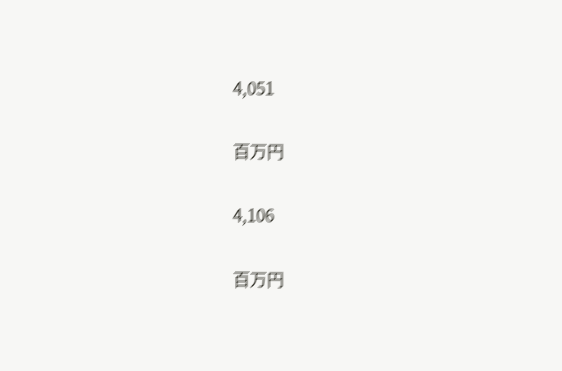4,051

百万円

4,106

百万円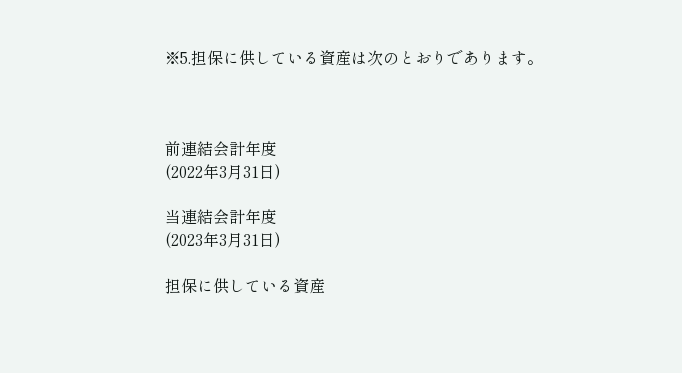※5.担保に供している資産は次のとおりであります。



前連結会計年度
(2022年3月31日)

当連結会計年度
(2023年3月31日)

担保に供している資産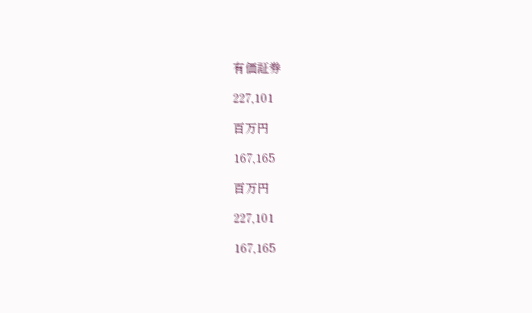有価証券

227,101

百万円

167,165

百万円

227,101

167,165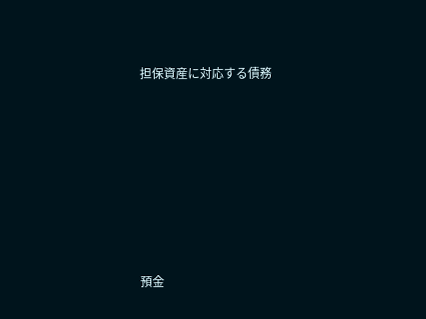担保資産に対応する債務









預金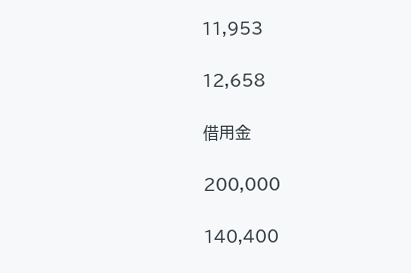11,953

12,658

借用金

200,000

140,400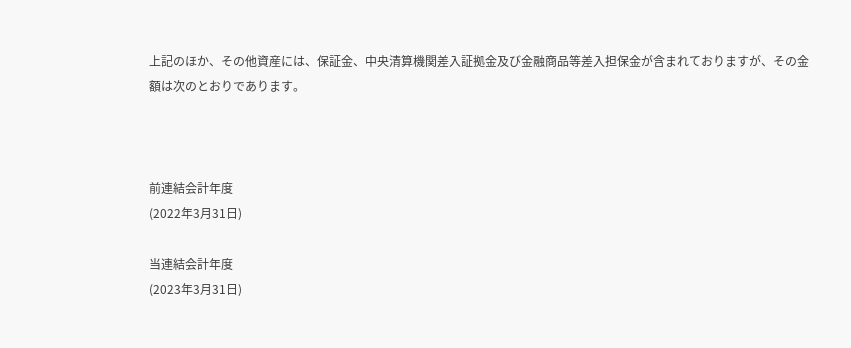上記のほか、その他資産には、保証金、中央清算機関差入証拠金及び金融商品等差入担保金が含まれておりますが、その金額は次のとおりであります。



前連結会計年度
(2022年3月31日)

当連結会計年度
(2023年3月31日)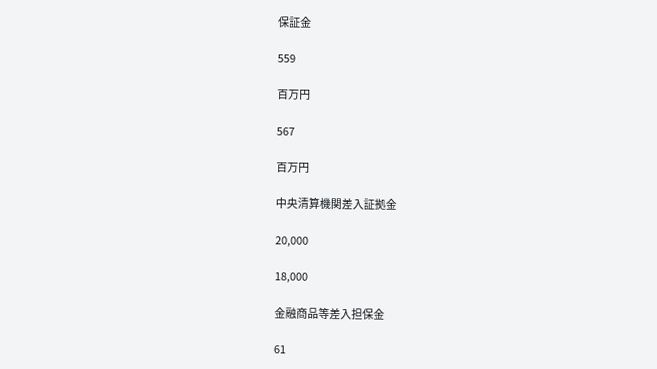保証金

559

百万円

567

百万円

中央清算機関差入証拠金

20,000

18,000

金融商品等差入担保金

61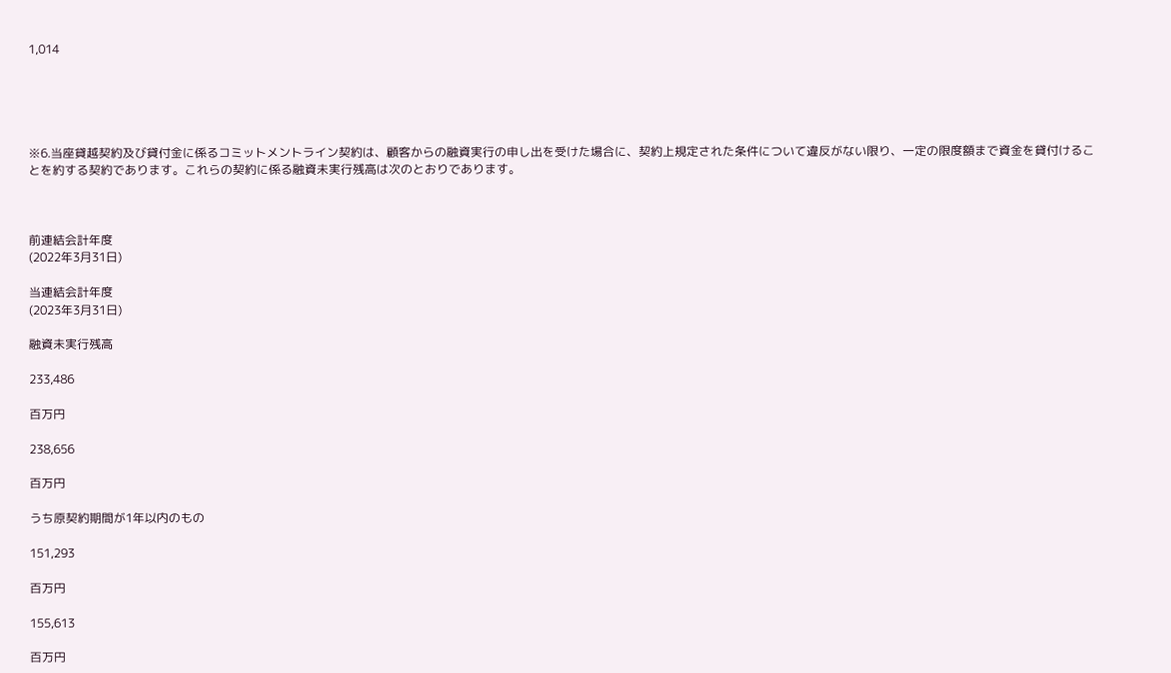1,014





※6.当座貸越契約及び貸付金に係るコミットメントライン契約は、顧客からの融資実行の申し出を受けた場合に、契約上規定された条件について違反がない限り、一定の限度額まで資金を貸付けることを約する契約であります。これらの契約に係る融資未実行残高は次のとおりであります。



前連結会計年度
(2022年3月31日)

当連結会計年度
(2023年3月31日)

融資未実行残高

233,486

百万円

238,656

百万円

うち原契約期間が1年以内のもの

151,293

百万円

155,613

百万円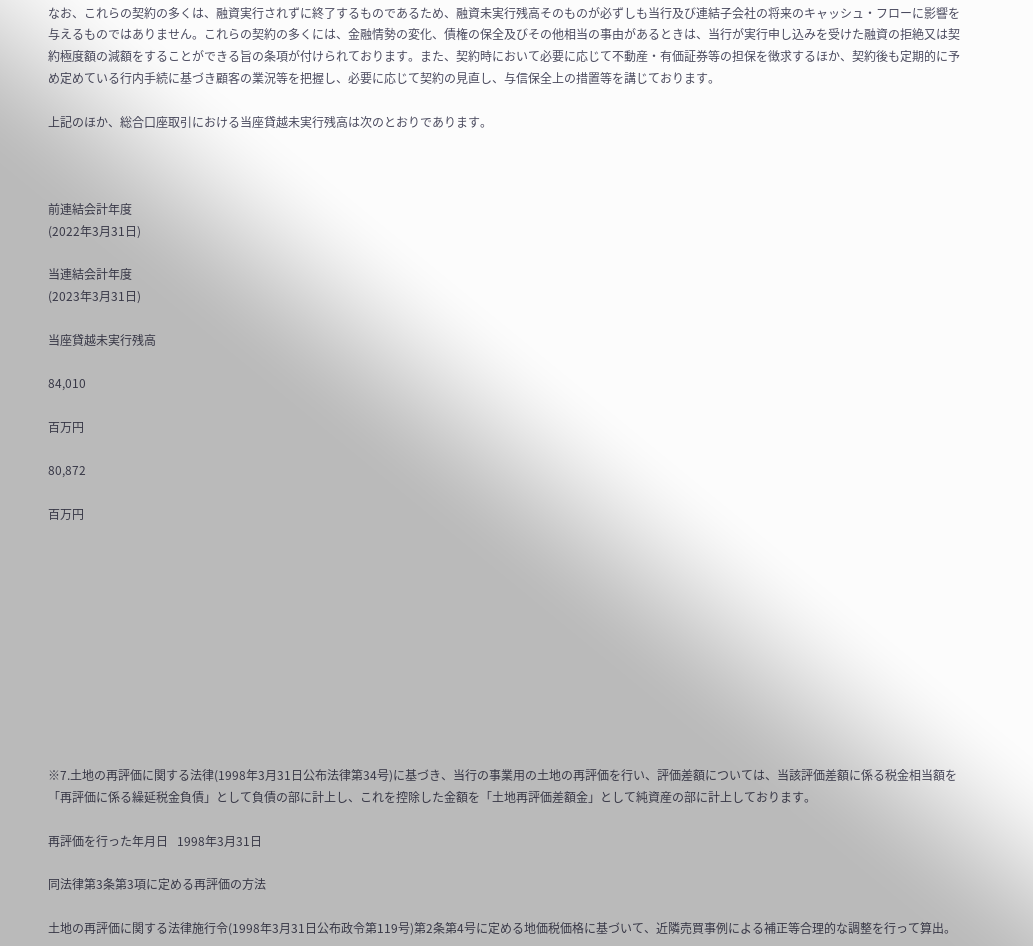なお、これらの契約の多くは、融資実行されずに終了するものであるため、融資未実行残高そのものが必ずしも当行及び連結子会社の将来のキャッシュ・フローに影響を与えるものではありません。これらの契約の多くには、金融情勢の変化、債権の保全及びその他相当の事由があるときは、当行が実行申し込みを受けた融資の拒絶又は契約極度額の減額をすることができる旨の条項が付けられております。また、契約時において必要に応じて不動産・有価証券等の担保を徴求するほか、契約後も定期的に予め定めている行内手続に基づき顧客の業況等を把握し、必要に応じて契約の見直し、与信保全上の措置等を講じております。

上記のほか、総合口座取引における当座貸越未実行残高は次のとおりであります。



前連結会計年度
(2022年3月31日)

当連結会計年度
(2023年3月31日)

当座貸越未実行残高

84,010

百万円

80,872

百万円











※7.土地の再評価に関する法律(1998年3月31日公布法律第34号)に基づき、当行の事業用の土地の再評価を行い、評価差額については、当該評価差額に係る税金相当額を「再評価に係る繰延税金負債」として負債の部に計上し、これを控除した金額を「土地再評価差額金」として純資産の部に計上しております。

再評価を行った年月日   1998年3月31日

同法律第3条第3項に定める再評価の方法

土地の再評価に関する法律施行令(1998年3月31日公布政令第119号)第2条第4号に定める地価税価格に基づいて、近隣売買事例による補正等合理的な調整を行って算出。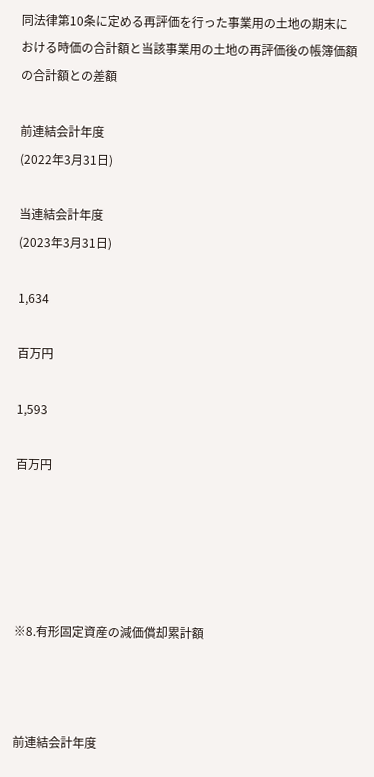同法律第10条に定める再評価を行った事業用の土地の期末における時価の合計額と当該事業用の土地の再評価後の帳簿価額の合計額との差額

前連結会計年度
(2022年3月31日)

当連結会計年度
(2023年3月31日)

1,634

百万円

1,593

百万円





※8.有形固定資産の減価償却累計額



前連結会計年度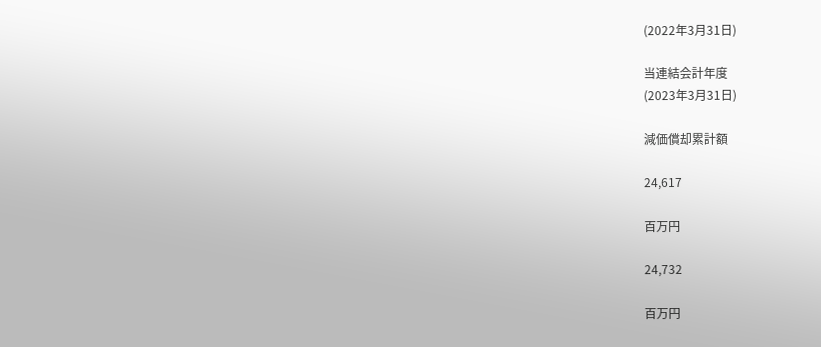(2022年3月31日)

当連結会計年度
(2023年3月31日)

減価償却累計額

24,617

百万円

24,732

百万円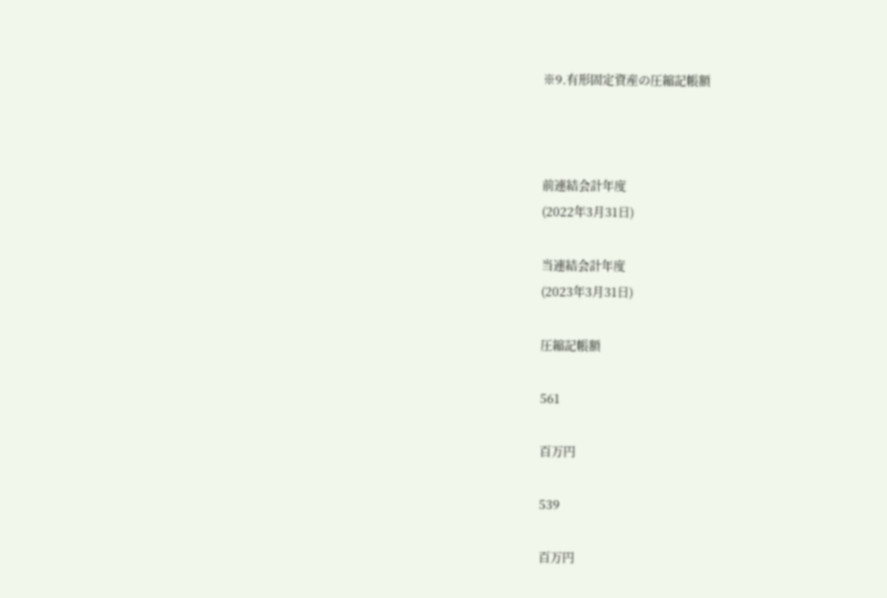※9.有形固定資産の圧縮記帳額



前連結会計年度
(2022年3月31日)

当連結会計年度
(2023年3月31日)

圧縮記帳額

561

百万円

539

百万円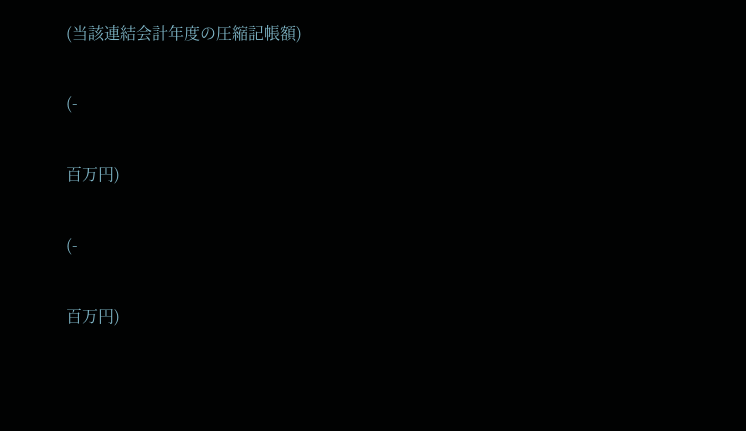(当該連結会計年度の圧縮記帳額)

(-

百万円)

(-

百万円)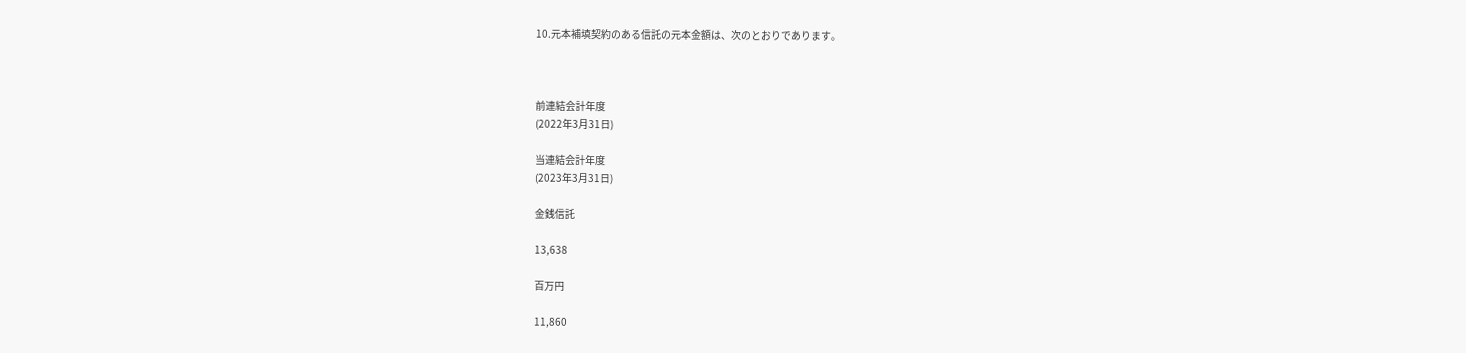10.元本補填契約のある信託の元本金額は、次のとおりであります。



前連結会計年度
(2022年3月31日)

当連結会計年度
(2023年3月31日)

金銭信託

13,638

百万円

11,860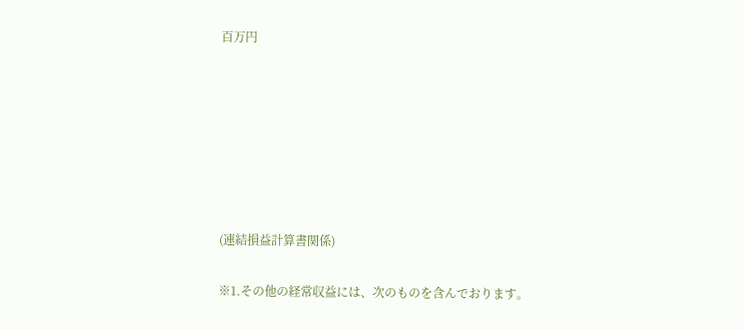百万円







(連結損益計算書関係)

※1.その他の経常収益には、次のものを含んでおります。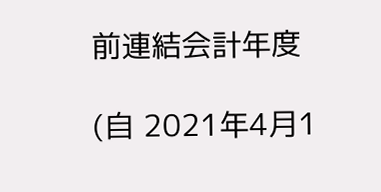前連結会計年度

(自 2021年4月1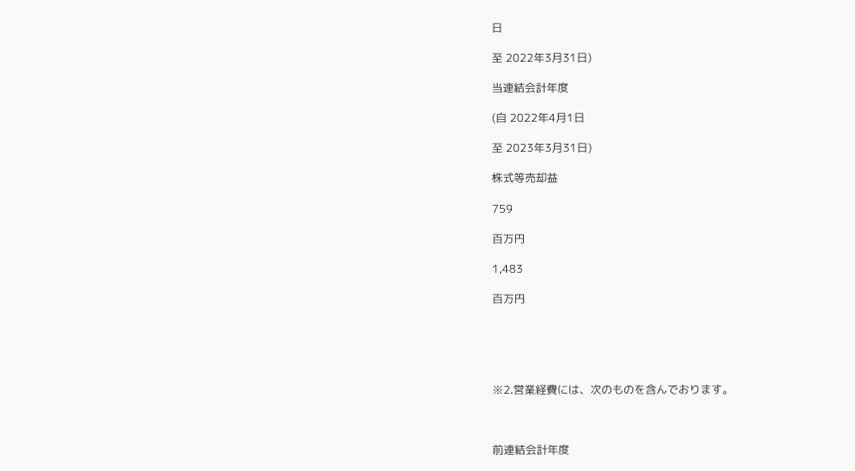日

至 2022年3月31日)

当連結会計年度

(自 2022年4月1日

至 2023年3月31日)

株式等売却益

759

百万円

1,483

百万円





※2.営業経費には、次のものを含んでおります。



前連結会計年度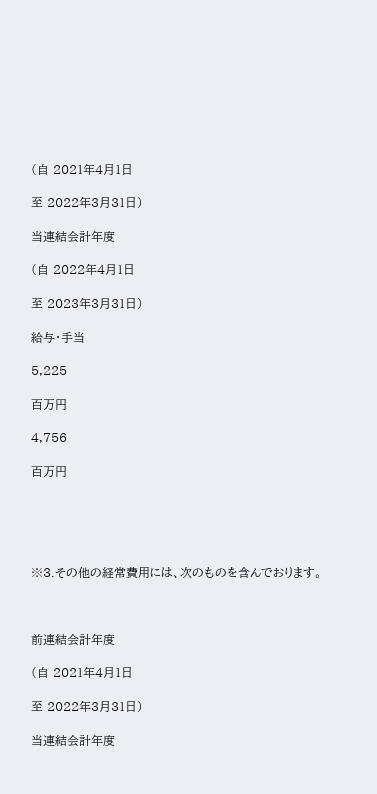(自 2021年4月1日

至 2022年3月31日)

当連結会計年度

(自 2022年4月1日

至 2023年3月31日)

給与・手当

5,225

百万円

4,756

百万円





※3.その他の経常費用には、次のものを含んでおります。



前連結会計年度

(自 2021年4月1日

至 2022年3月31日)

当連結会計年度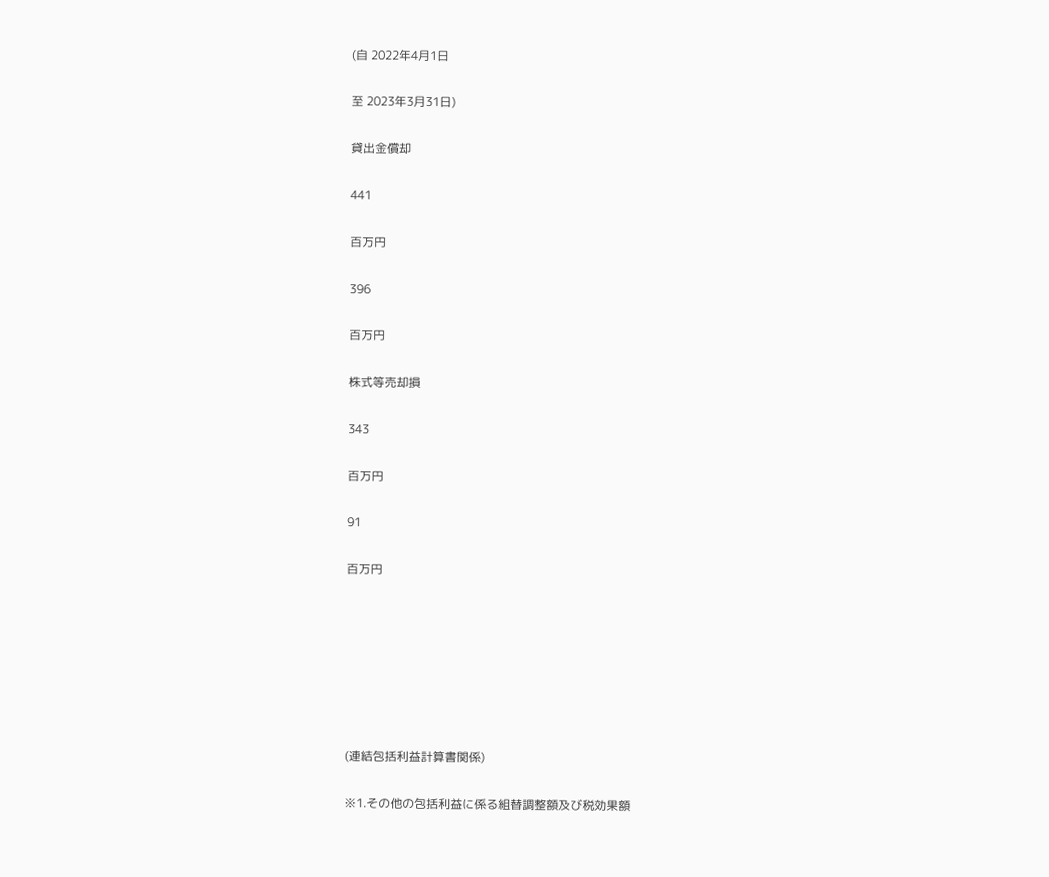(自 2022年4月1日

至 2023年3月31日)

貸出金償却

441

百万円

396

百万円

株式等売却損

343

百万円

91

百万円







(連結包括利益計算書関係)

※1.その他の包括利益に係る組替調整額及び税効果額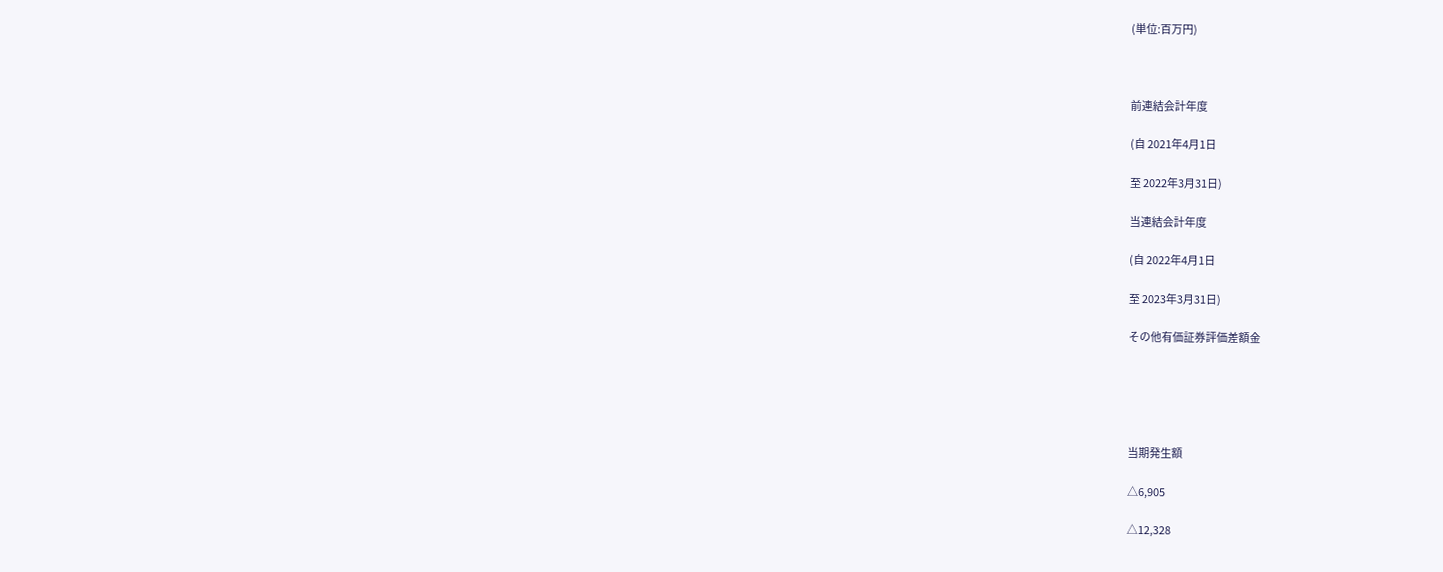(単位:百万円)



前連結会計年度

(自 2021年4月1日

至 2022年3月31日)

当連結会計年度

(自 2022年4月1日

至 2023年3月31日)

その他有価証券評価差額金





当期発生額

△6,905

△12,328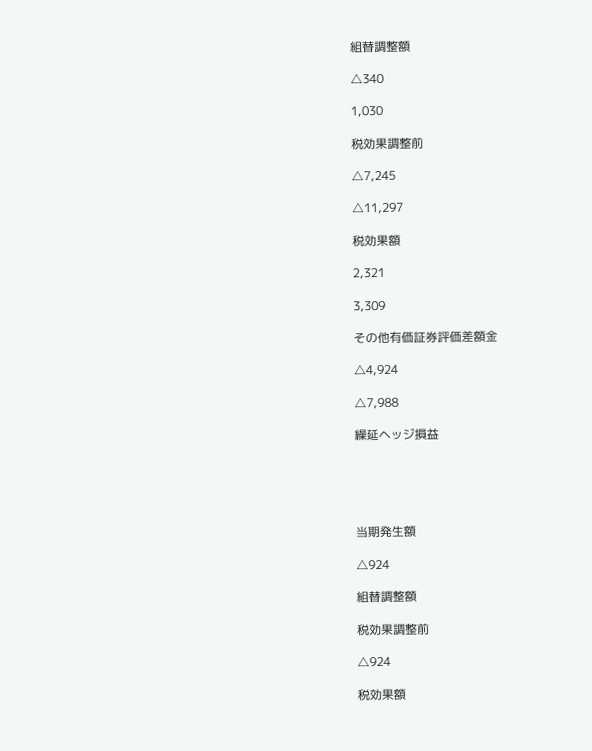組替調整額

△340

1,030

税効果調整前

△7,245

△11,297

税効果額

2,321

3,309

その他有価証券評価差額金

△4,924

△7,988

繰延ヘッジ損益





当期発生額

△924

組替調整額

税効果調整前

△924

税効果額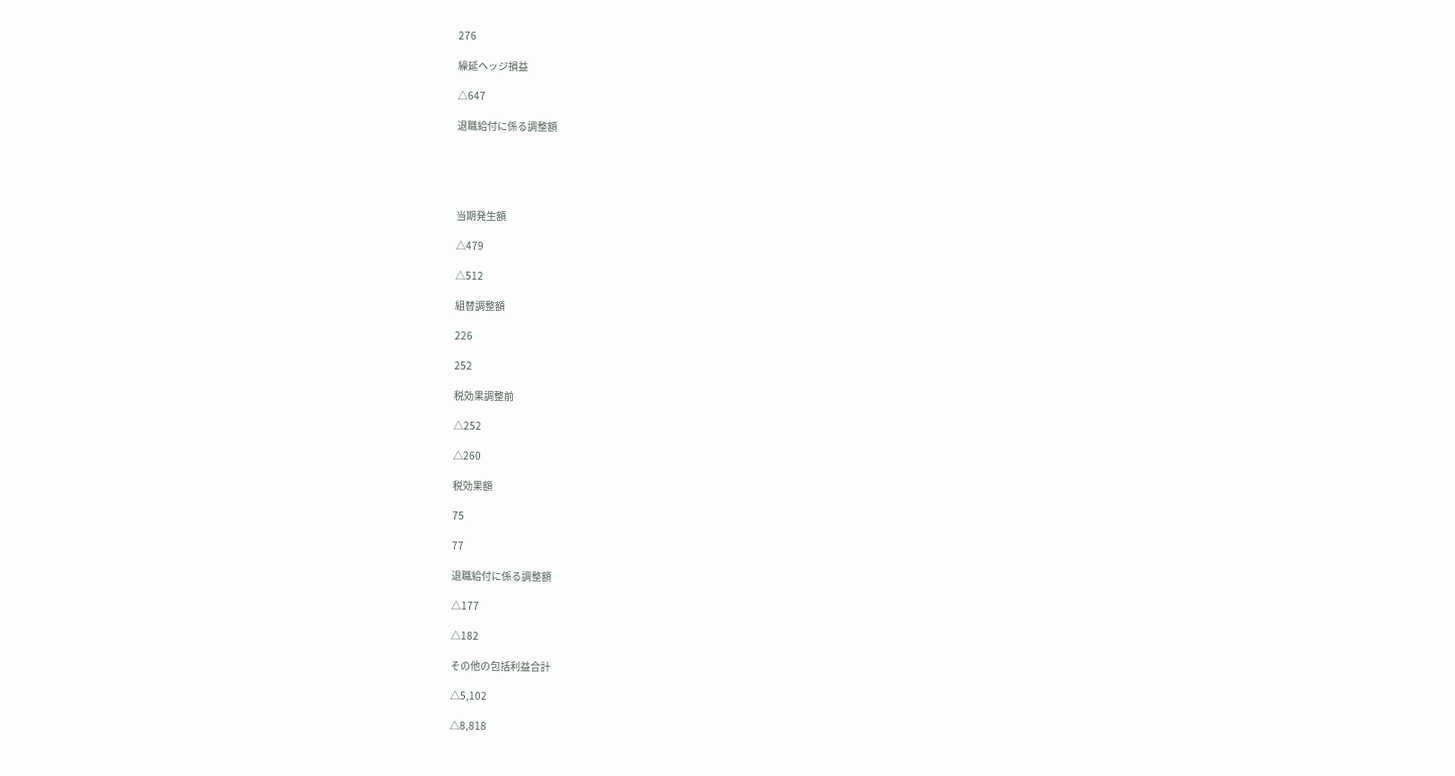276

繰延ヘッジ損益

△647

退職給付に係る調整額





当期発生額

△479

△512

組替調整額

226

252

税効果調整前

△252

△260

税効果額

75

77

退職給付に係る調整額

△177

△182

その他の包括利益合計

△5,102

△8,818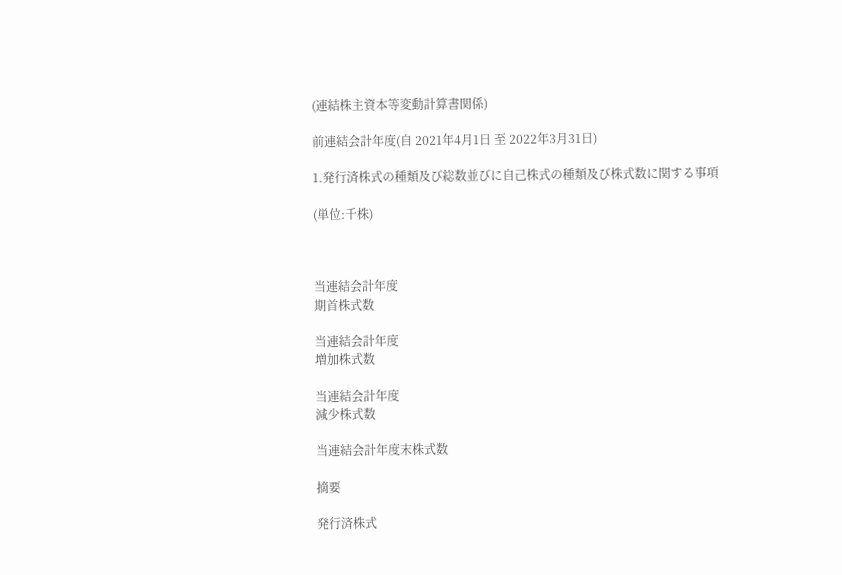(連結株主資本等変動計算書関係)

前連結会計年度(自 2021年4月1日 至 2022年3月31日)

1.発行済株式の種類及び総数並びに自己株式の種類及び株式数に関する事項

(単位:千株)



当連結会計年度
期首株式数

当連結会計年度
増加株式数

当連結会計年度
減少株式数

当連結会計年度末株式数

摘要

発行済株式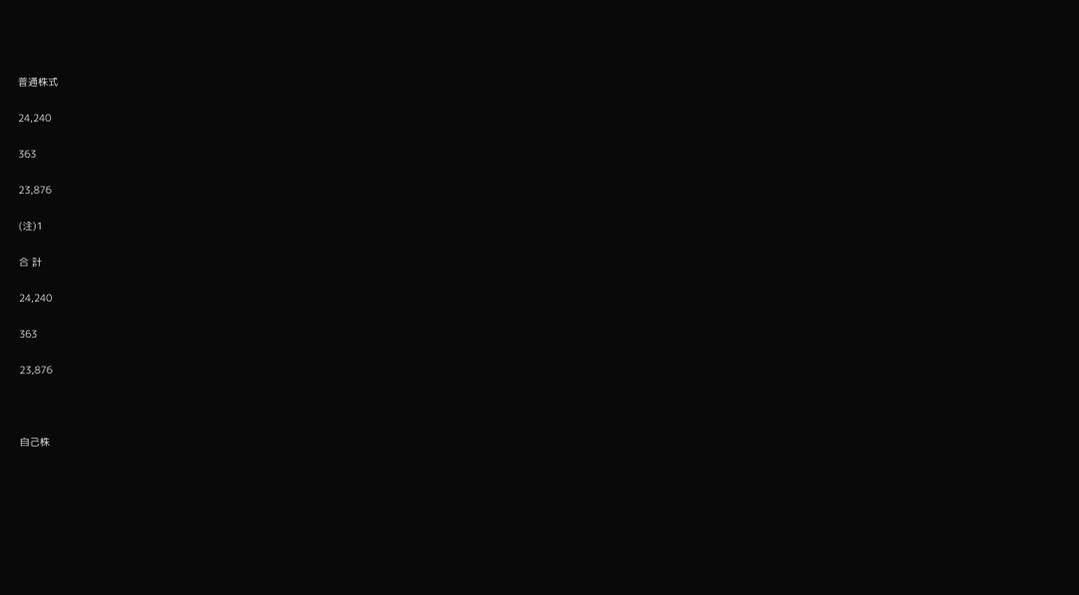普通株式

24,240

363

23,876

(注)1

合 計

24,240

363

23,876



自己株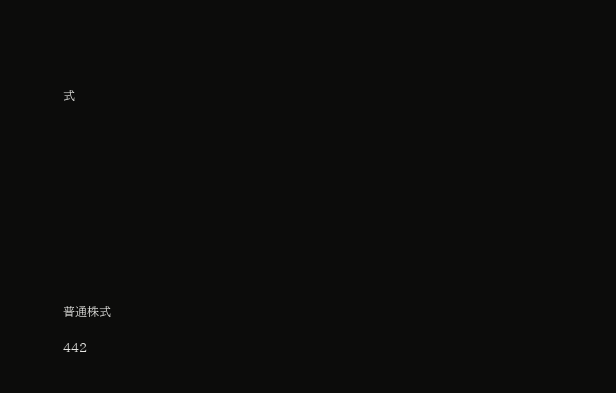式











普通株式

442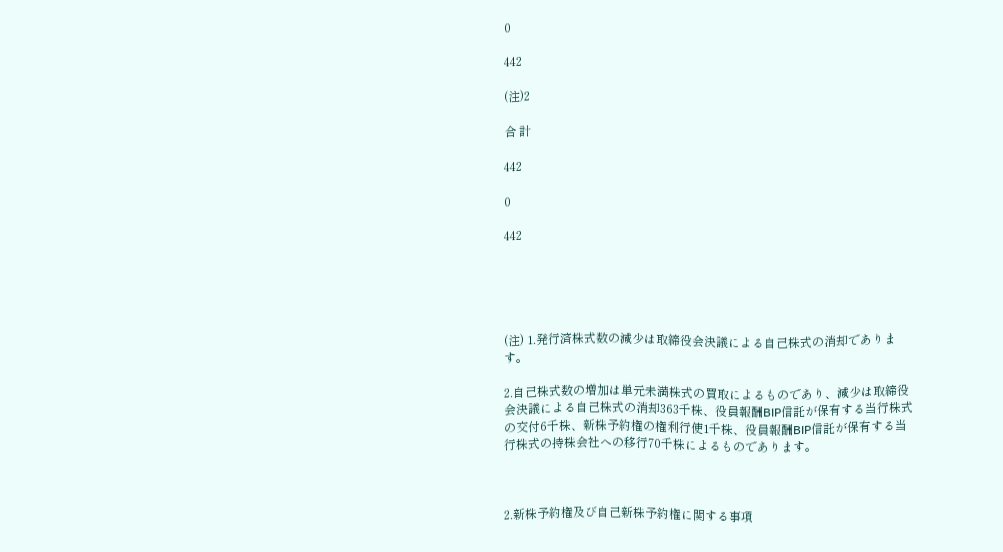0

442

(注)2

合 計

442

0

442





(注) 1.発行済株式数の減少は取締役会決議による自己株式の消却であります。

2.自己株式数の増加は単元未満株式の買取によるものであり、減少は取締役会決議による自己株式の消却363千株、役員報酬BIP信託が保有する当行株式の交付6千株、新株予約権の権利行使1千株、役員報酬BIP信託が保有する当行株式の持株会社への移行70千株によるものであります。



2.新株予約権及び自己新株予約権に関する事項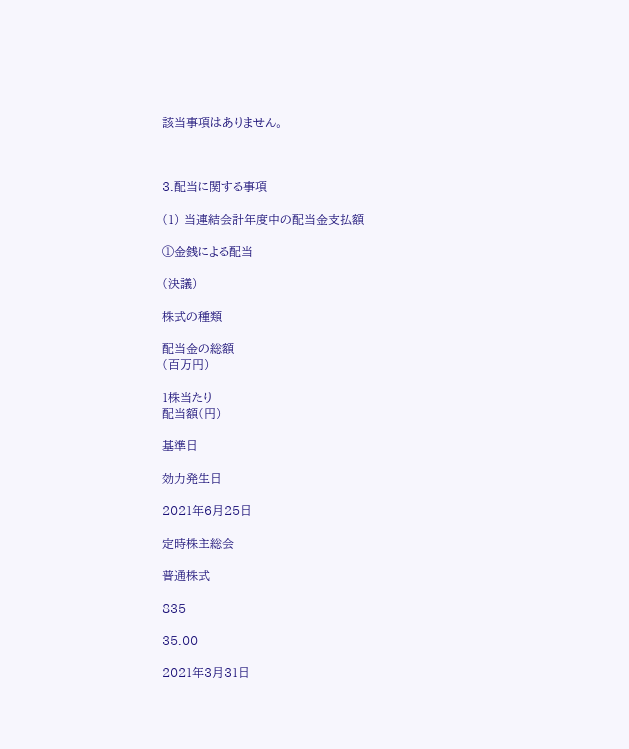該当事項はありません。



3.配当に関する事項

(1) 当連結会計年度中の配当金支払額

①金銭による配当

(決議)

株式の種類

配当金の総額
(百万円)

1株当たり
配当額(円)

基準日

効力発生日

2021年6月25日

定時株主総会

普通株式

835

35.00

2021年3月31日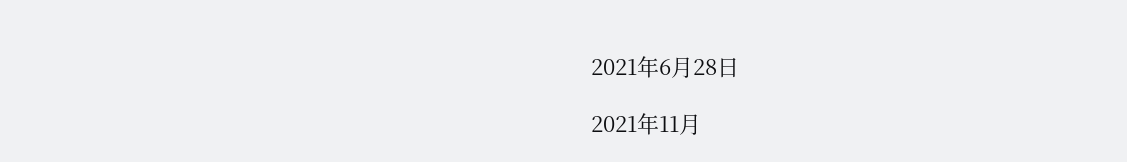2021年6月28日

2021年11月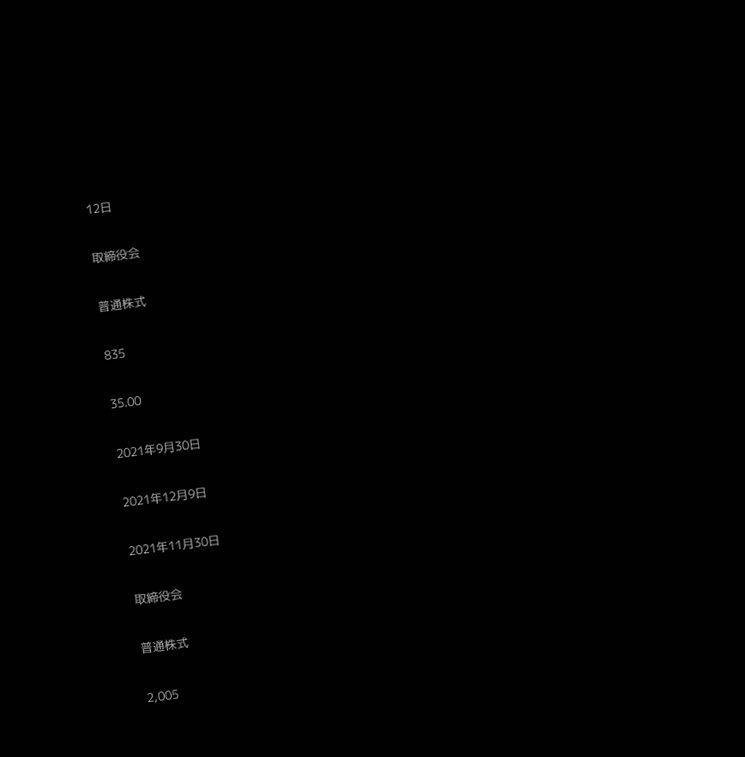12日

取締役会

普通株式

835

35.00

2021年9月30日

2021年12月9日

2021年11月30日

取締役会

普通株式

2,005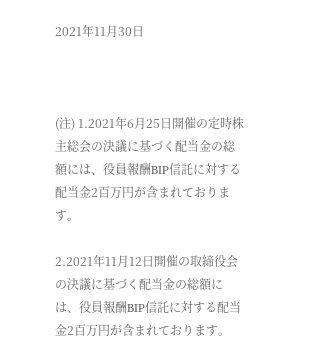2021年11月30日



(注) 1.2021年6月25日開催の定時株主総会の決議に基づく配当金の総額には、役員報酬BIP信託に対する配当金2百万円が含まれております。

2.2021年11月12日開催の取締役会の決議に基づく配当金の総額には、役員報酬BIP信託に対する配当金2百万円が含まれております。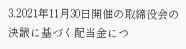3.2021年11月30日開催の取締役会の決議に基づく配当金につ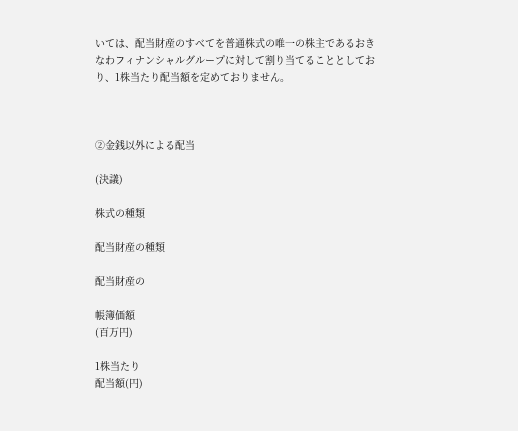いては、配当財産のすべてを普通株式の唯一の株主であるおきなわフィナンシャルグループに対して割り当てることとしており、1株当たり配当額を定めておりません。



②金銭以外による配当

(決議)

株式の種類

配当財産の種類

配当財産の

帳簿価額
(百万円)

1株当たり
配当額(円)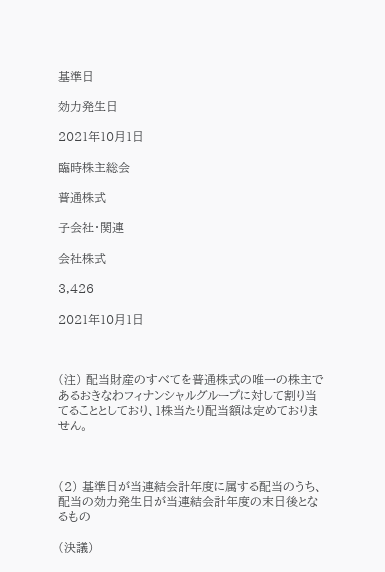基準日

効力発生日

2021年10月1日

臨時株主総会

普通株式

子会社・関連

会社株式

3,426

2021年10月1日



(注) 配当財産のすべてを普通株式の唯一の株主であるおきなわフィナンシャルグループに対して割り当てることとしており、1株当たり配当額は定めておりません。



(2) 基準日が当連結会計年度に属する配当のうち、配当の効力発生日が当連結会計年度の末日後となるもの

(決議)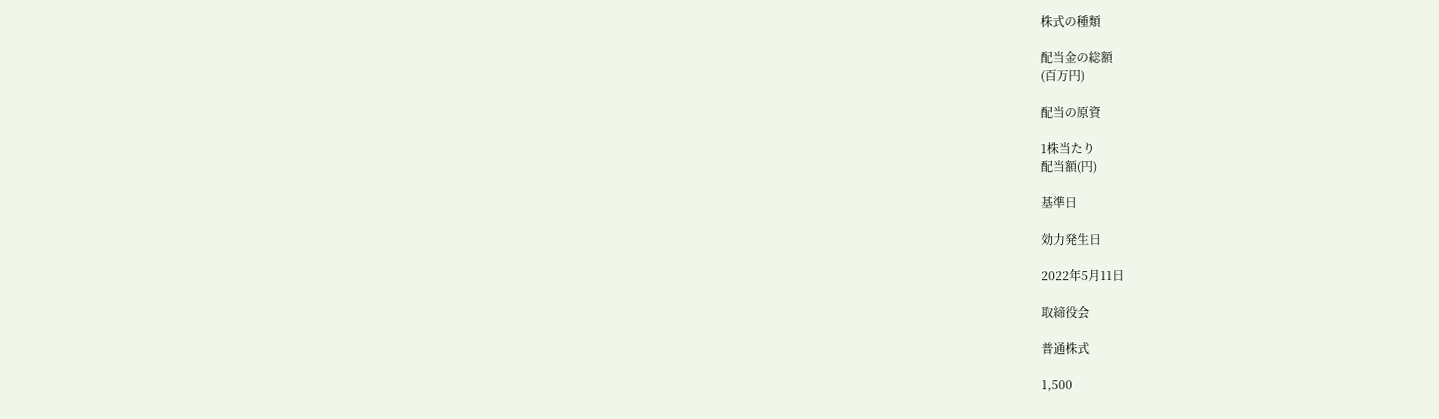株式の種類

配当金の総額
(百万円)

配当の原資

1株当たり
配当額(円)

基準日

効力発生日

2022年5月11日

取締役会

普通株式

1,500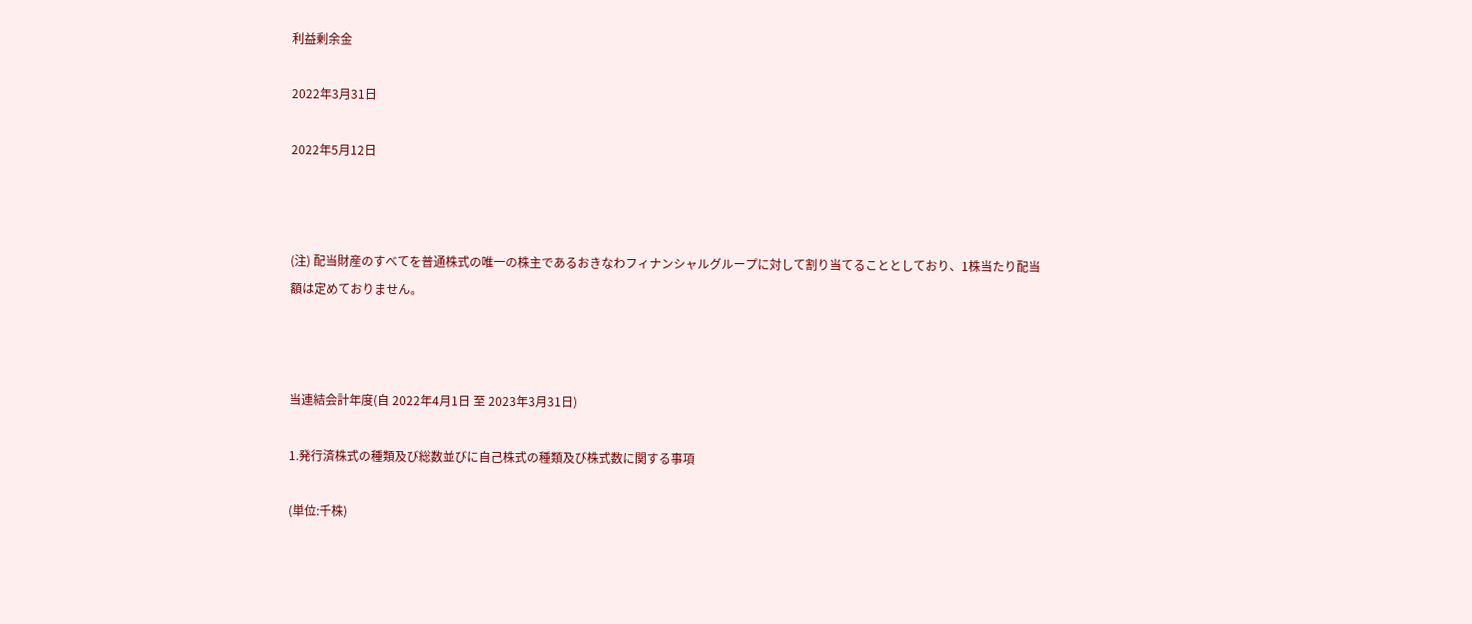利益剰余金

2022年3月31日

2022年5月12日



(注) 配当財産のすべてを普通株式の唯一の株主であるおきなわフィナンシャルグループに対して割り当てることとしており、1株当たり配当額は定めておりません。



当連結会計年度(自 2022年4月1日 至 2023年3月31日)

1.発行済株式の種類及び総数並びに自己株式の種類及び株式数に関する事項

(単位:千株)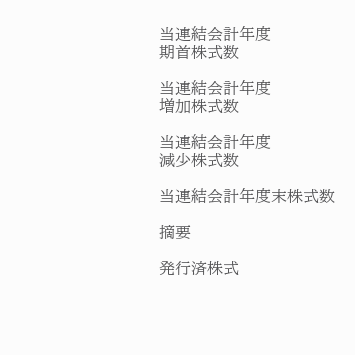当連結会計年度
期首株式数

当連結会計年度
増加株式数

当連結会計年度
減少株式数

当連結会計年度末株式数

摘要

発行済株式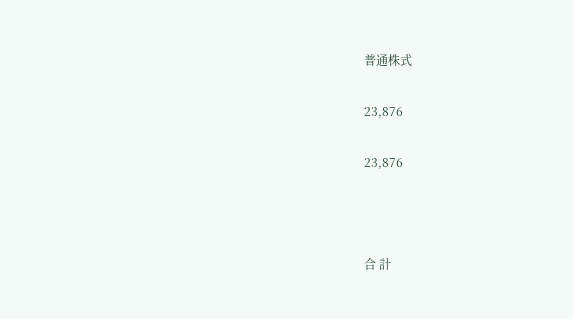普通株式

23,876

23,876



合 計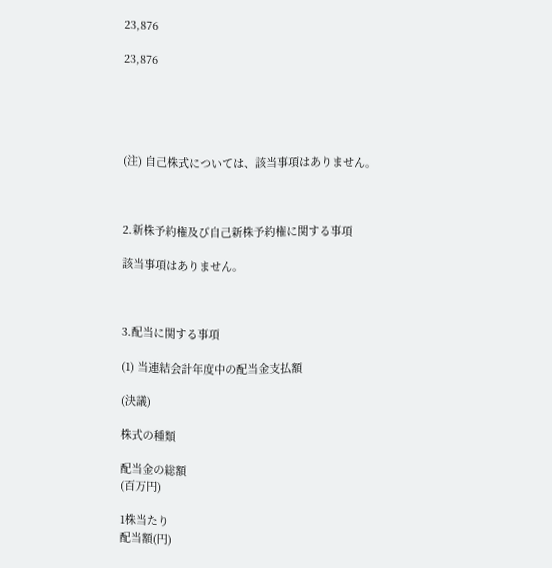23,876

23,876





(注) 自己株式については、該当事項はありません。



2.新株予約権及び自己新株予約権に関する事項

該当事項はありません。



3.配当に関する事項

(1) 当連結会計年度中の配当金支払額

(決議)

株式の種類

配当金の総額
(百万円)

1株当たり
配当額(円)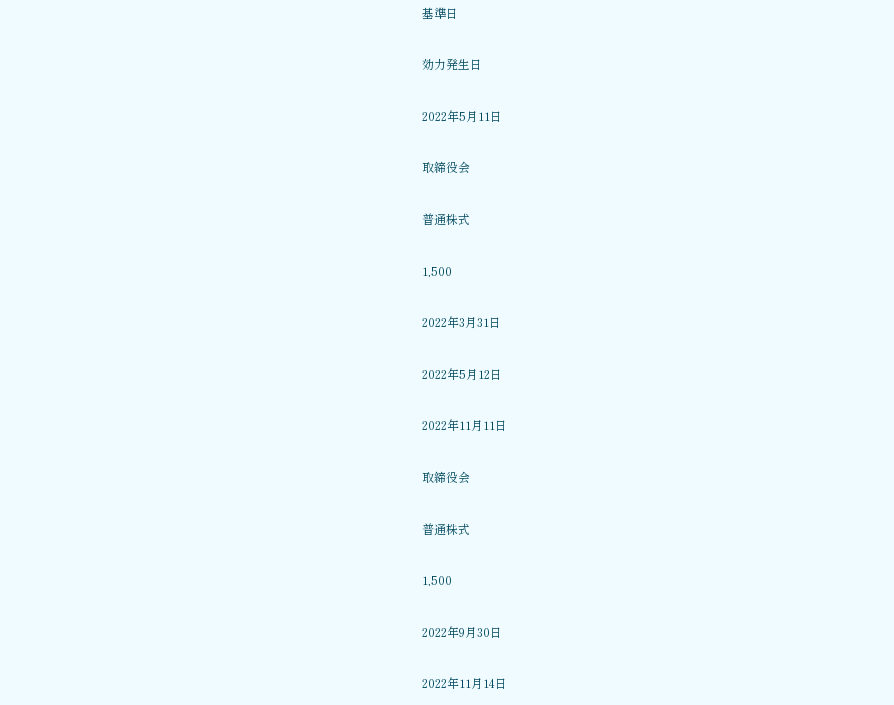基準日

効力発生日

2022年5月11日

取締役会

普通株式

1,500

2022年3月31日

2022年5月12日

2022年11月11日

取締役会

普通株式

1,500

2022年9月30日

2022年11月14日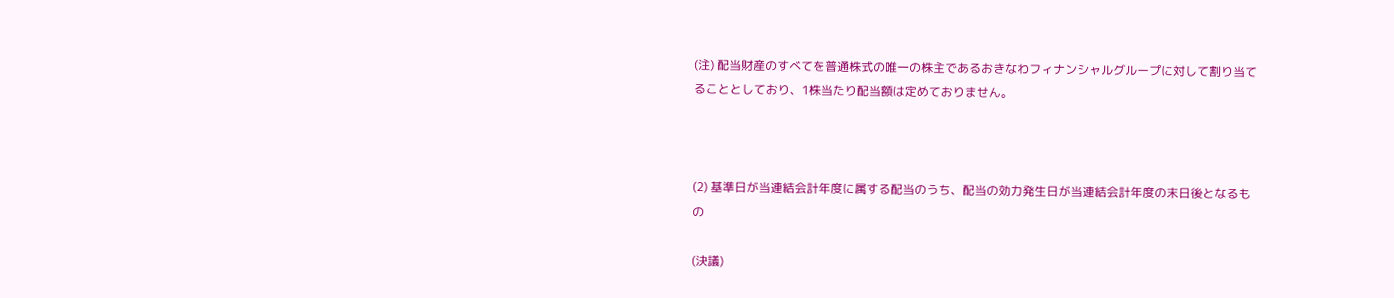(注) 配当財産のすべてを普通株式の唯一の株主であるおきなわフィナンシャルグループに対して割り当てることとしており、1株当たり配当額は定めておりません。



(2) 基準日が当連結会計年度に属する配当のうち、配当の効力発生日が当連結会計年度の末日後となるもの

(決議)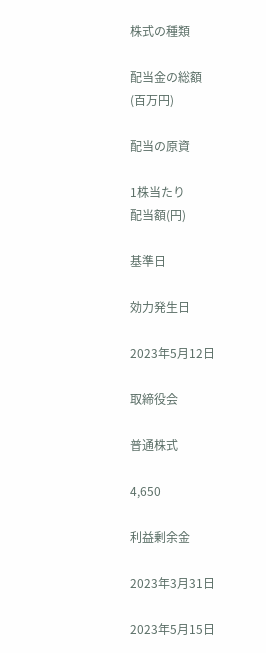株式の種類

配当金の総額
(百万円)

配当の原資

1株当たり
配当額(円)

基準日

効力発生日

2023年5月12日

取締役会

普通株式

4,650

利益剰余金

2023年3月31日

2023年5月15日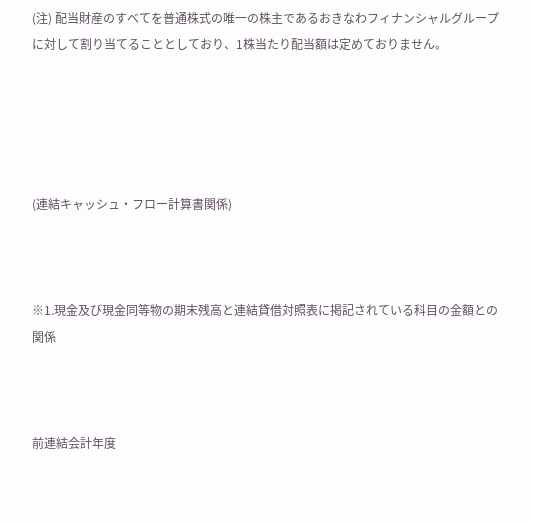(注) 配当財産のすべてを普通株式の唯一の株主であるおきなわフィナンシャルグループに対して割り当てることとしており、1株当たり配当額は定めておりません。





(連結キャッシュ・フロー計算書関係)



※1.現金及び現金同等物の期末残高と連結貸借対照表に掲記されている科目の金額との関係



前連結会計年度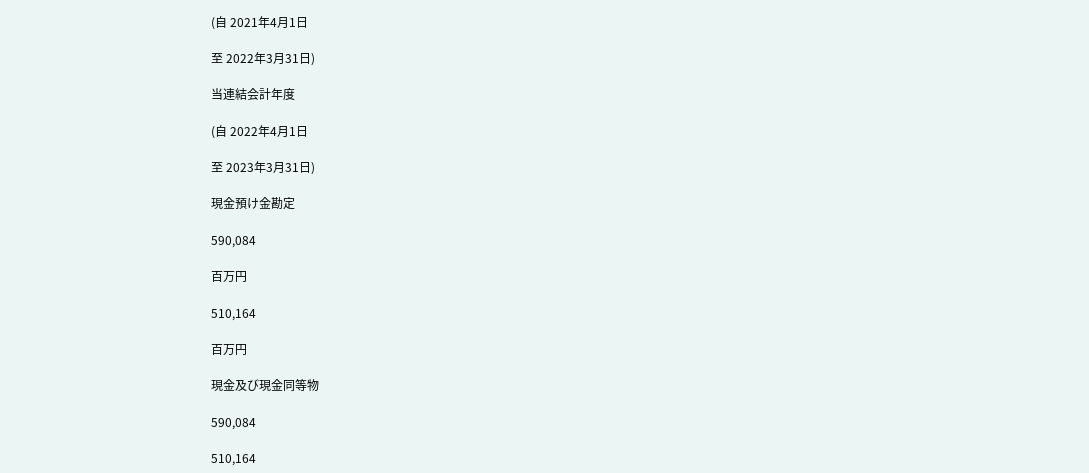(自 2021年4月1日

至 2022年3月31日)

当連結会計年度

(自 2022年4月1日

至 2023年3月31日)

現金預け金勘定

590,084

百万円

510,164

百万円

現金及び現金同等物

590,084

510,164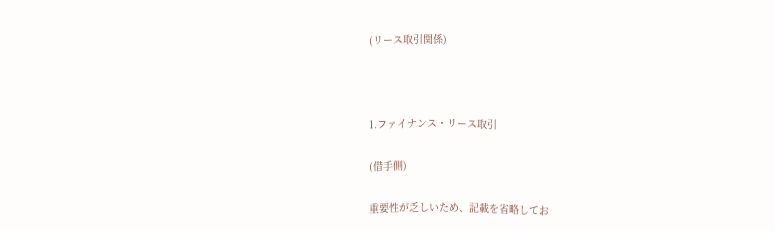(リース取引関係)



1.ファイナンス・リース取引

(借手側)

重要性が乏しいため、記載を省略してお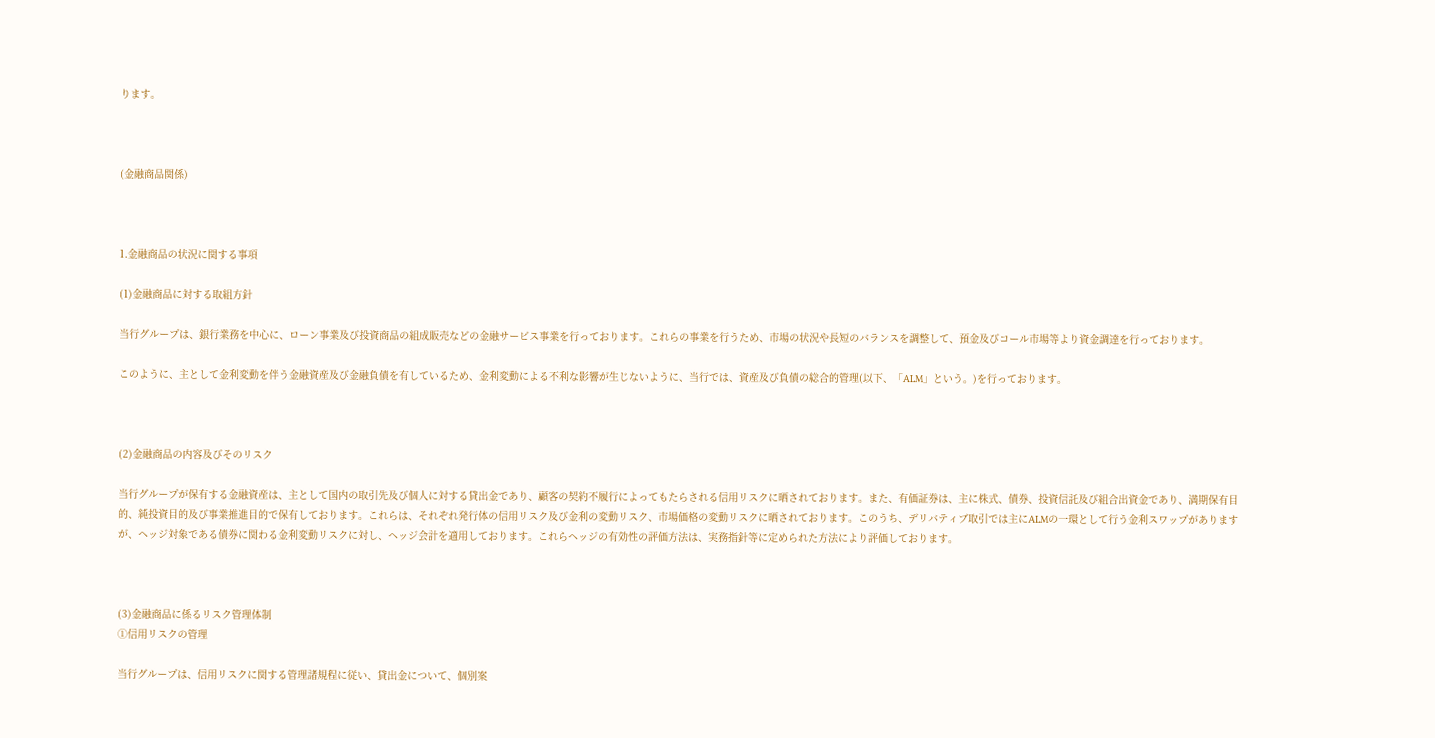ります。



(金融商品関係)



1.金融商品の状況に関する事項

(1)金融商品に対する取組方針

当行グループは、銀行業務を中心に、ローン事業及び投資商品の組成販売などの金融サービス事業を行っております。これらの事業を行うため、市場の状況や長短のバランスを調整して、預金及びコール市場等より資金調達を行っております。

このように、主として金利変動を伴う金融資産及び金融負債を有しているため、金利変動による不利な影響が生じないように、当行では、資産及び負債の総合的管理(以下、「ALM」という。)を行っております。



(2)金融商品の内容及びそのリスク

当行グループが保有する金融資産は、主として国内の取引先及び個人に対する貸出金であり、顧客の契約不履行によってもたらされる信用リスクに晒されております。また、有価証券は、主に株式、債券、投資信託及び組合出資金であり、満期保有目的、純投資目的及び事業推進目的で保有しております。これらは、それぞれ発行体の信用リスク及び金利の変動リスク、市場価格の変動リスクに晒されております。このうち、デリバティブ取引では主にALMの一環として行う金利スワップがありますが、ヘッジ対象である債券に関わる金利変動リスクに対し、ヘッジ会計を適用しております。これらヘッジの有効性の評価方法は、実務指針等に定められた方法により評価しております。



(3)金融商品に係るリスク管理体制
①信用リスクの管理

当行グループは、信用リスクに関する管理諸規程に従い、貸出金について、個別案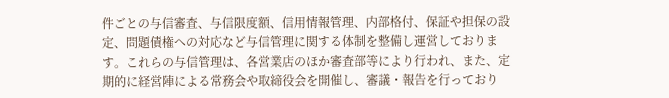件ごとの与信審査、与信限度額、信用情報管理、内部格付、保証や担保の設定、問題債権への対応など与信管理に関する体制を整備し運営しております。これらの与信管理は、各営業店のほか審査部等により行われ、また、定期的に経営陣による常務会や取締役会を開催し、審議・報告を行っており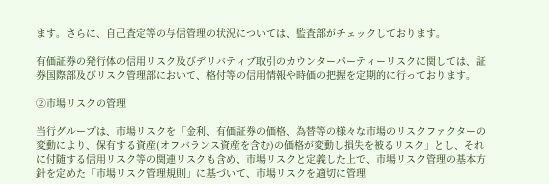ます。さらに、自己査定等の与信管理の状況については、監査部がチェックしております。

有価証券の発行体の信用リスク及びデリバティブ取引のカウンターパーティーリスクに関しては、証券国際部及びリスク管理部において、格付等の信用情報や時価の把握を定期的に行っております。

②市場リスクの管理

当行グループは、市場リスクを「金利、有価証券の価格、為替等の様々な市場のリスクファクターの変動により、保有する資産(オフバランス資産を含む)の価格が変動し損失を被るリスク」とし、それに付随する信用リスク等の関連リスクも含め、市場リスクと定義した上で、市場リスク管理の基本方針を定めた「市場リスク管理規則」に基づいて、市場リスクを適切に管理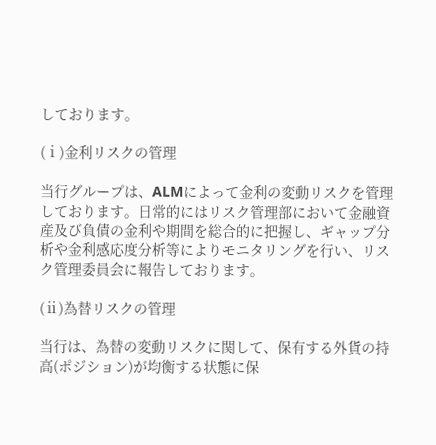しております。

(ⅰ)金利リスクの管理

当行グループは、ALMによって金利の変動リスクを管理しております。日常的にはリスク管理部において金融資産及び負債の金利や期間を総合的に把握し、ギャップ分析や金利感応度分析等によりモニタリングを行い、リスク管理委員会に報告しております。

(ⅱ)為替リスクの管理

当行は、為替の変動リスクに関して、保有する外貨の持高(ポジション)が均衡する状態に保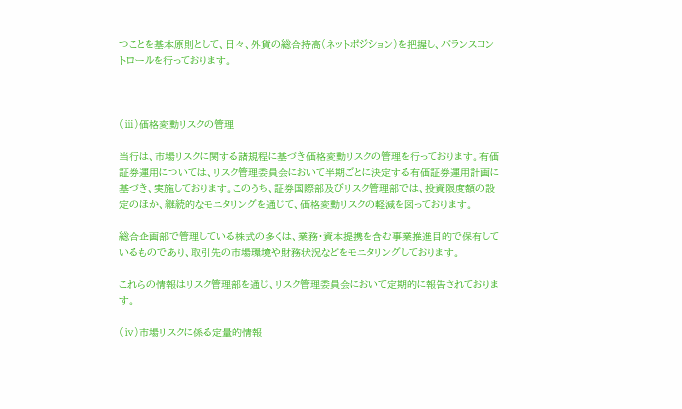つことを基本原則として、日々、外貨の総合持高(ネットポジション)を把握し、バランスコントロールを行っております。



(ⅲ)価格変動リスクの管理

当行は、市場リスクに関する諸規程に基づき価格変動リスクの管理を行っております。有価証券運用については、リスク管理委員会において半期ごとに決定する有価証券運用計画に基づき、実施しております。このうち、証券国際部及びリスク管理部では、投資限度額の設定のほか、継続的なモニタリングを通じて、価格変動リスクの軽減を図っております。

総合企画部で管理している株式の多くは、業務・資本提携を含む事業推進目的で保有しているものであり、取引先の市場環境や財務状況などをモニタリングしております。

これらの情報はリスク管理部を通じ、リスク管理委員会において定期的に報告されております。

(ⅳ)市場リスクに係る定量的情報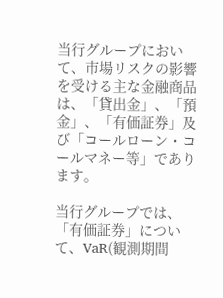当行グループにおいて、市場リスクの影響を受ける主な金融商品は、「貸出金」、「預金」、「有価証券」及び「コールローン・コールマネー等」であります。

当行グループでは、「有価証券」について、VaR(観測期間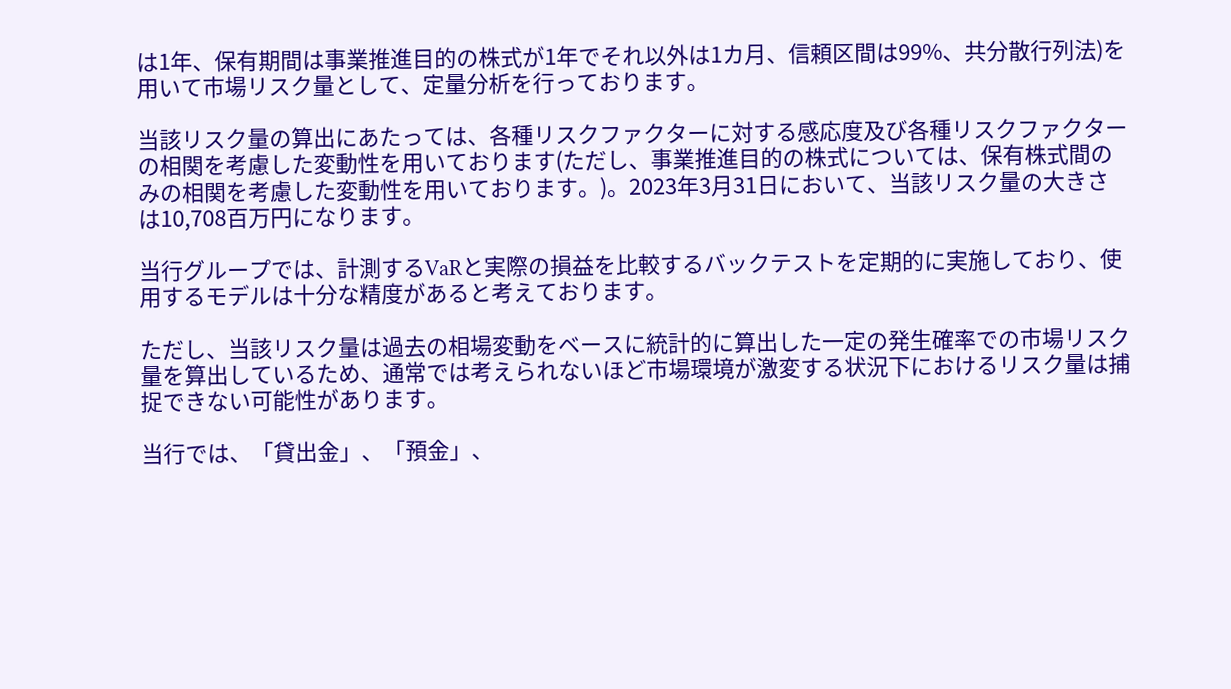は1年、保有期間は事業推進目的の株式が1年でそれ以外は1カ月、信頼区間は99%、共分散行列法)を用いて市場リスク量として、定量分析を行っております。

当該リスク量の算出にあたっては、各種リスクファクターに対する感応度及び各種リスクファクターの相関を考慮した変動性を用いております(ただし、事業推進目的の株式については、保有株式間のみの相関を考慮した変動性を用いております。)。2023年3月31日において、当該リスク量の大きさは10,708百万円になります。

当行グループでは、計測するVaRと実際の損益を比較するバックテストを定期的に実施しており、使用するモデルは十分な精度があると考えております。

ただし、当該リスク量は過去の相場変動をベースに統計的に算出した一定の発生確率での市場リスク量を算出しているため、通常では考えられないほど市場環境が激変する状況下におけるリスク量は捕捉できない可能性があります。

当行では、「貸出金」、「預金」、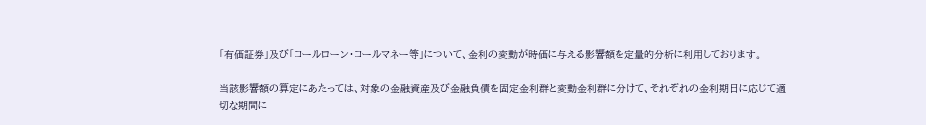「有価証券」及び「コールローン・コールマネー等」について、金利の変動が時価に与える影響額を定量的分析に利用しております。

当該影響額の算定にあたっては、対象の金融資産及び金融負債を固定金利群と変動金利群に分けて、それぞれの金利期日に応じて適切な期間に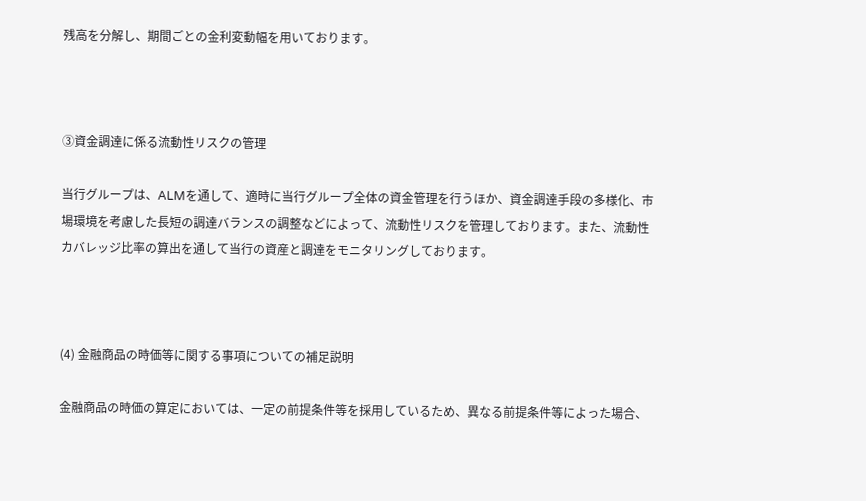残高を分解し、期間ごとの金利変動幅を用いております。



③資金調達に係る流動性リスクの管理

当行グループは、ALMを通して、適時に当行グループ全体の資金管理を行うほか、資金調達手段の多様化、市場環境を考慮した長短の調達バランスの調整などによって、流動性リスクを管理しております。また、流動性カバレッジ比率の算出を通して当行の資産と調達をモニタリングしております。



(4) 金融商品の時価等に関する事項についての補足説明

金融商品の時価の算定においては、一定の前提条件等を採用しているため、異なる前提条件等によった場合、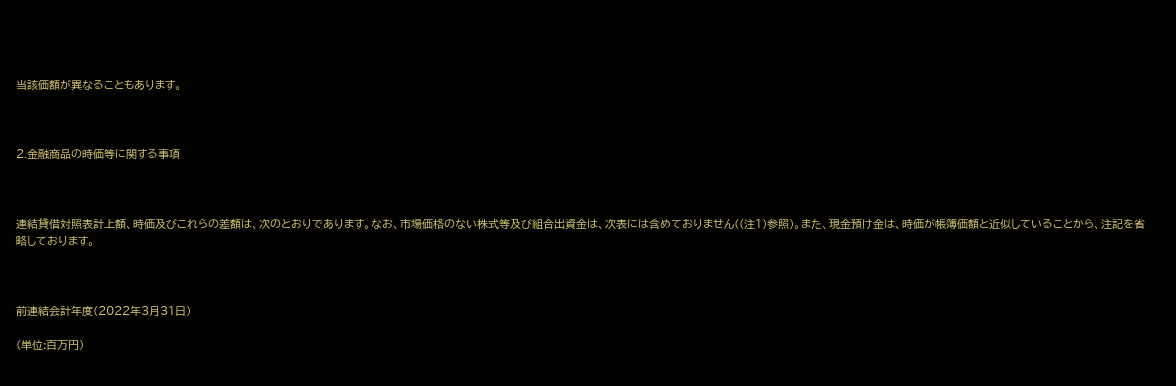当該価額が異なることもあります。



2.金融商品の時価等に関する事項



連結貸借対照表計上額、時価及びこれらの差額は、次のとおりであります。なお、市場価格のない株式等及び組合出資金は、次表には含めておりません((注1)参照)。また、現金預け金は、時価が帳簿価額と近似していることから、注記を省略しております。



前連結会計年度(2022年3月31日)

(単位:百万円)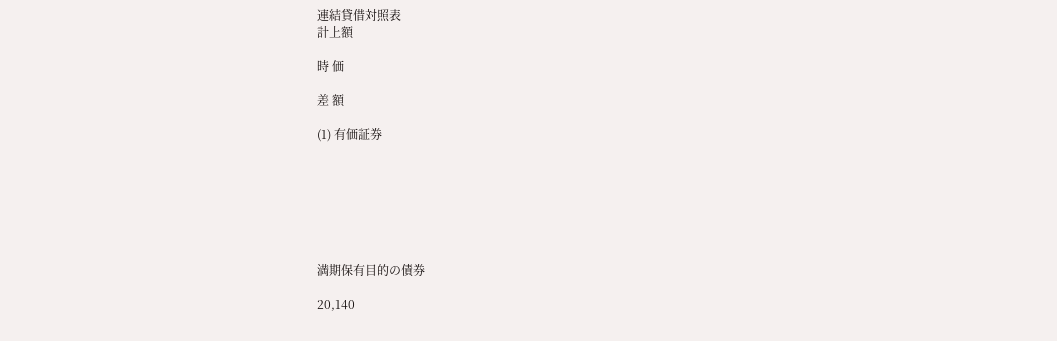連結貸借対照表
計上額

時 価

差 額

(1) 有価証券







満期保有目的の債券

20,140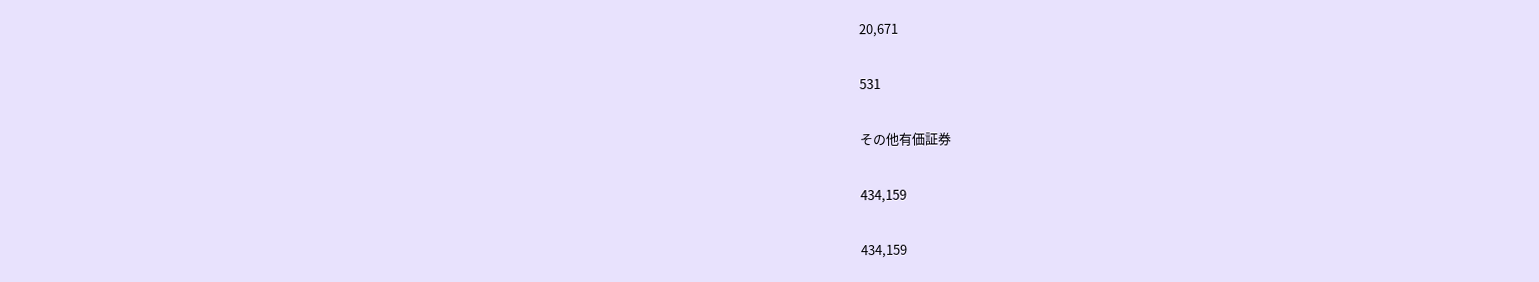20,671

531

その他有価証券

434,159

434,159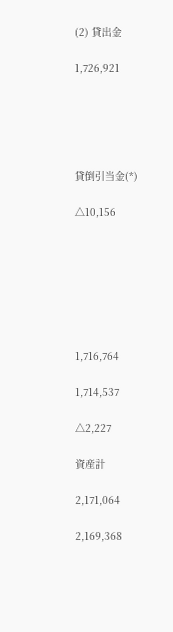(2) 貸出金

1,726,921





貸倒引当金(*)

△10,156







1,716,764

1,714,537

△2,227

資産計

2,171,064

2,169,368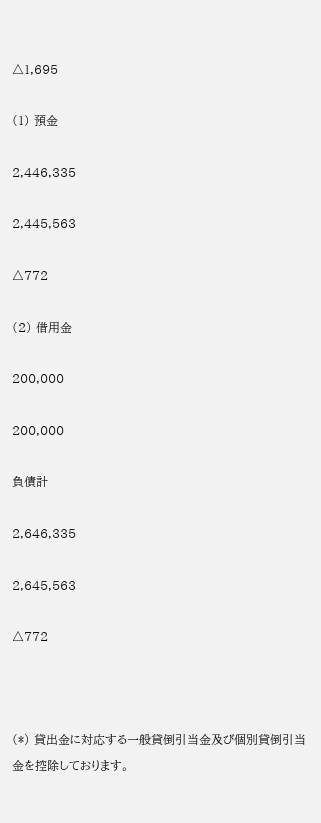△1,695

(1) 預金

2,446,335

2,445,563

△772

(2) 借用金

200,000

200,000

負債計

2,646,335

2,645,563

△772



(*) 貸出金に対応する一般貸倒引当金及び個別貸倒引当金を控除しております。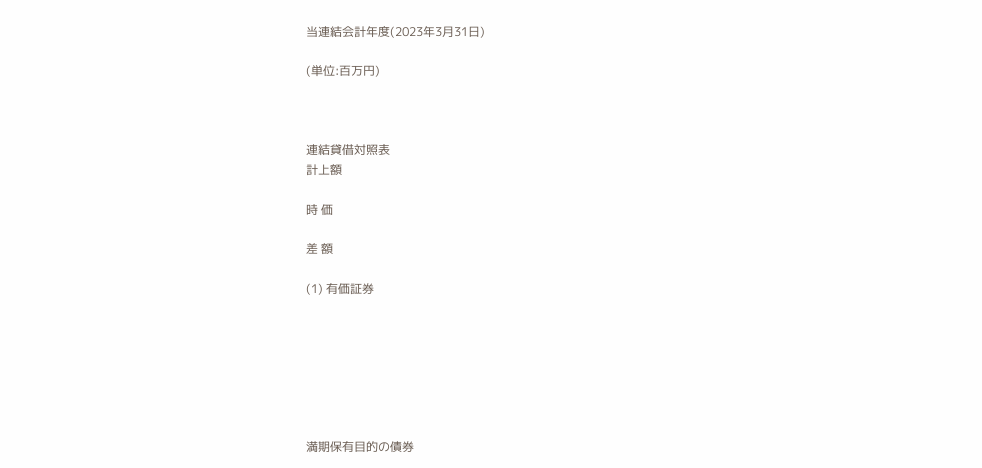当連結会計年度(2023年3月31日)

(単位:百万円)



連結貸借対照表
計上額

時 価

差 額

(1) 有価証券







満期保有目的の債券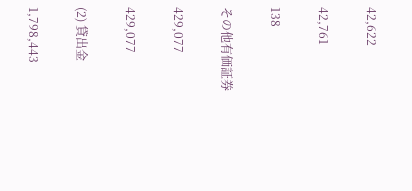42,622

42,761

138

その他有価証券

429,077

429,077

(2) 貸出金

1,798,443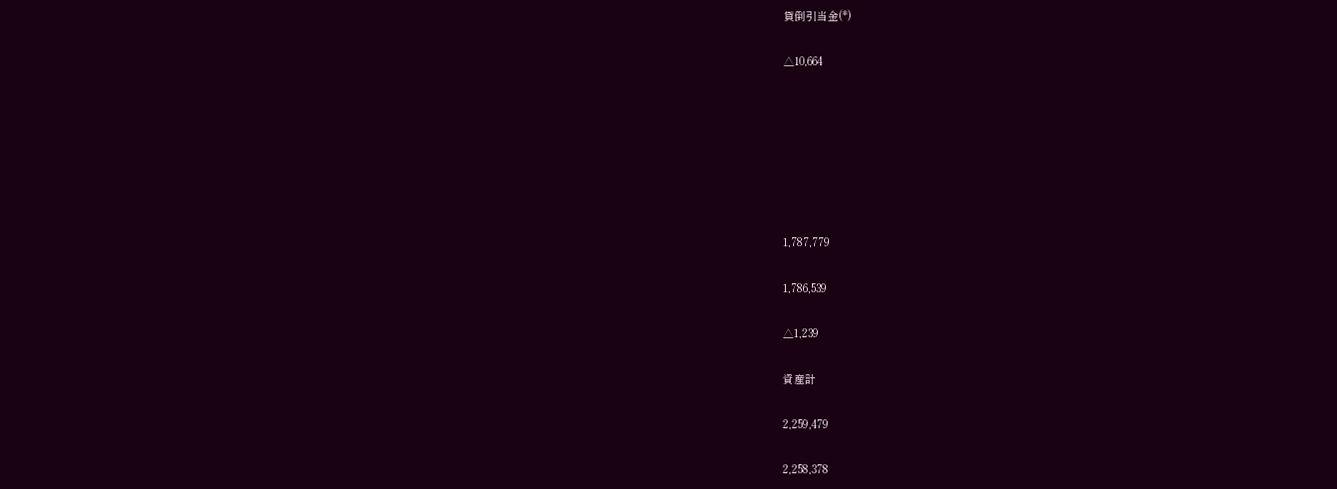貸倒引当金(*)

△10,664







1,787,779

1,786,539

△1,239

資産計

2,259,479

2,258,378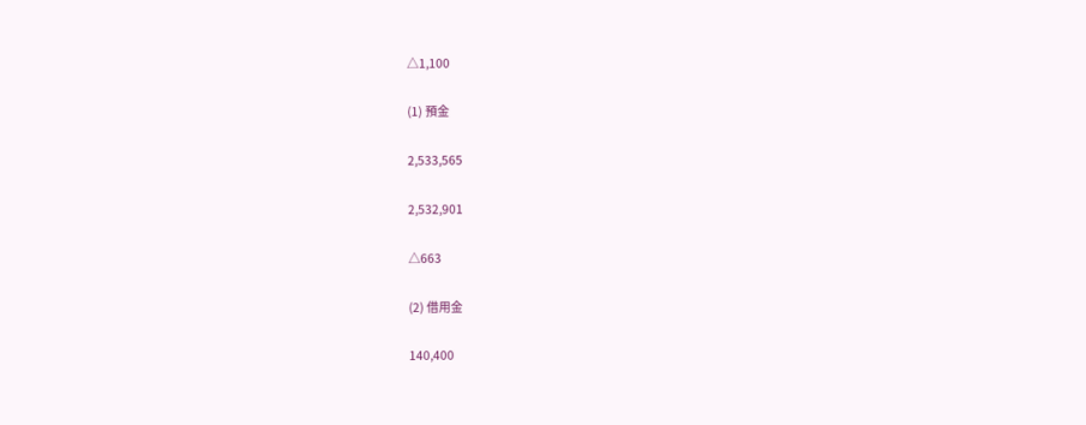△1,100

(1) 預金

2,533,565

2,532,901

△663

(2) 借用金

140,400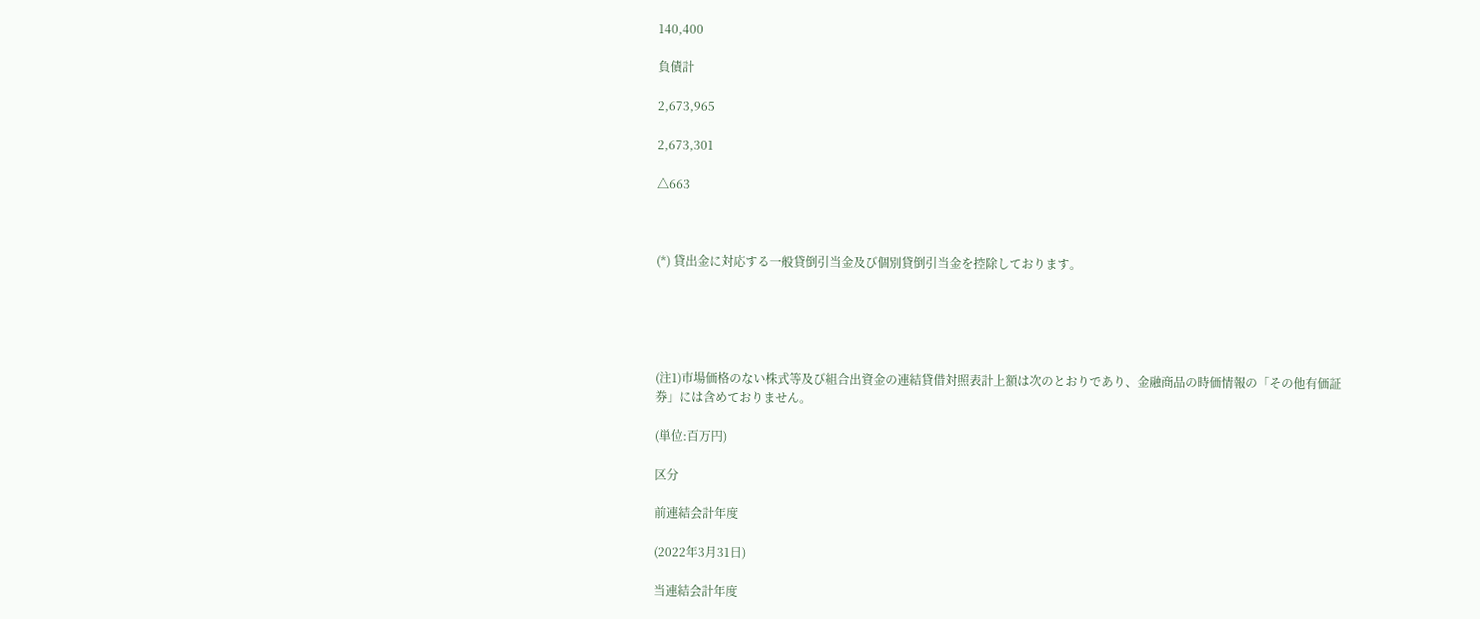140,400

負債計

2,673,965

2,673,301

△663



(*) 貸出金に対応する一般貸倒引当金及び個別貸倒引当金を控除しております。





(注1)市場価格のない株式等及び組合出資金の連結貸借対照表計上額は次のとおりであり、金融商品の時価情報の「その他有価証券」には含めておりません。

(単位:百万円)

区分

前連結会計年度

(2022年3月31日)

当連結会計年度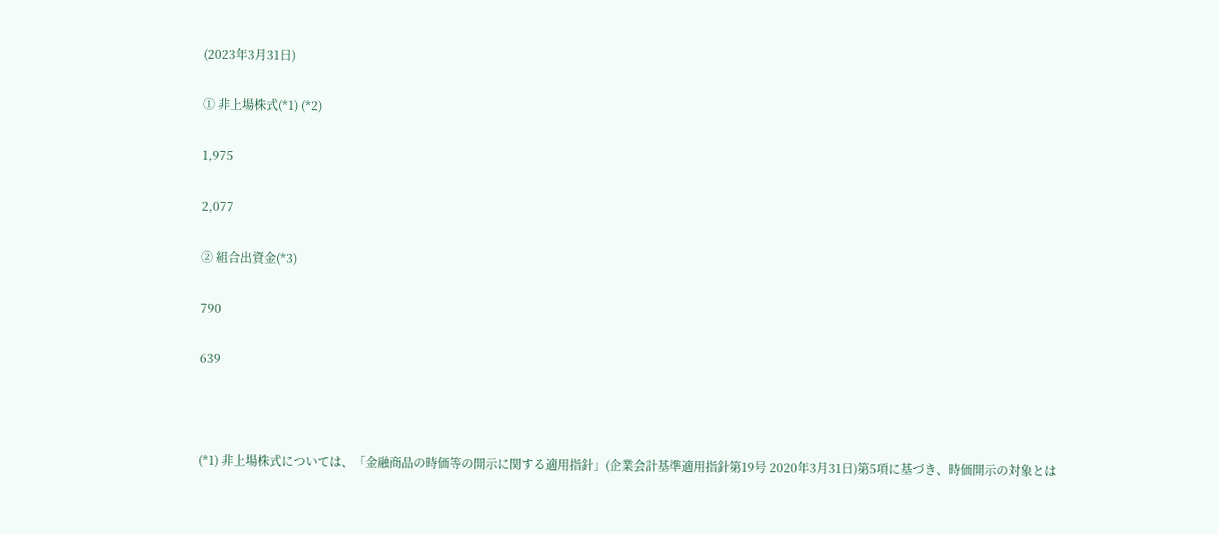(2023年3月31日)

① 非上場株式(*1) (*2)

1,975

2,077

② 組合出資金(*3)

790

639



(*1) 非上場株式については、「金融商品の時価等の開示に関する適用指針」(企業会計基準適用指針第19号 2020年3月31日)第5項に基づき、時価開示の対象とは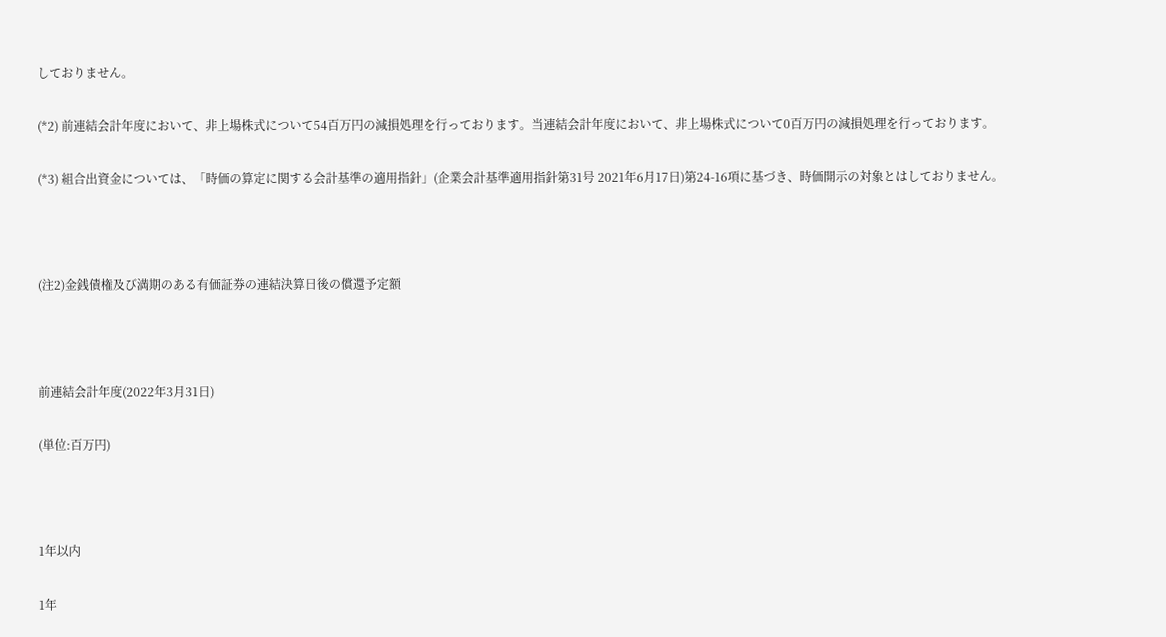しておりません。

(*2) 前連結会計年度において、非上場株式について54百万円の減損処理を行っております。当連結会計年度において、非上場株式について0百万円の減損処理を行っております。

(*3) 組合出資金については、「時価の算定に関する会計基準の適用指針」(企業会計基準適用指針第31号 2021年6月17日)第24-16項に基づき、時価開示の対象とはしておりません。



(注2)金銭債権及び満期のある有価証券の連結決算日後の償還予定額



前連結会計年度(2022年3月31日)

(単位:百万円)



1年以内

1年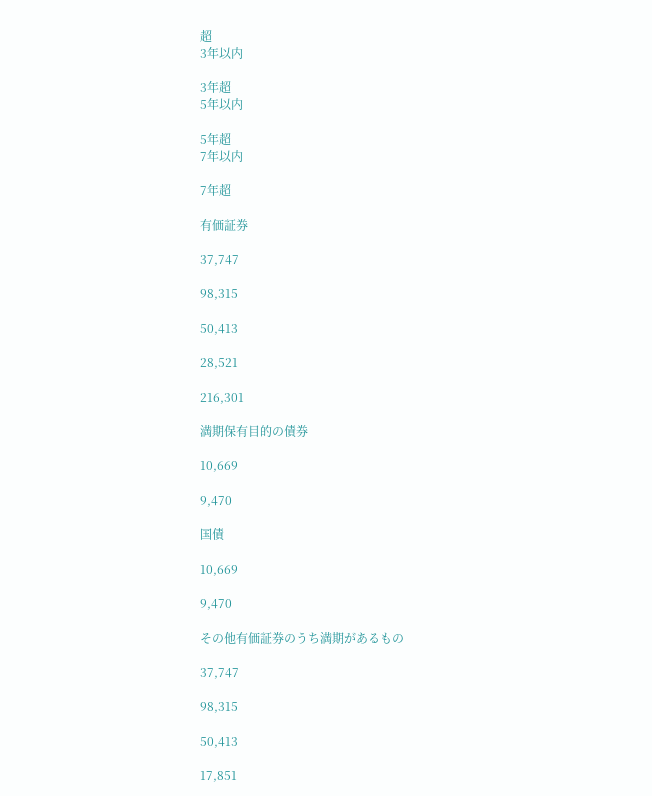超
3年以内

3年超
5年以内

5年超
7年以内

7年超

有価証券

37,747

98,315

50,413

28,521

216,301

満期保有目的の債券

10,669

9,470

国債

10,669

9,470

その他有価証券のうち満期があるもの

37,747

98,315

50,413

17,851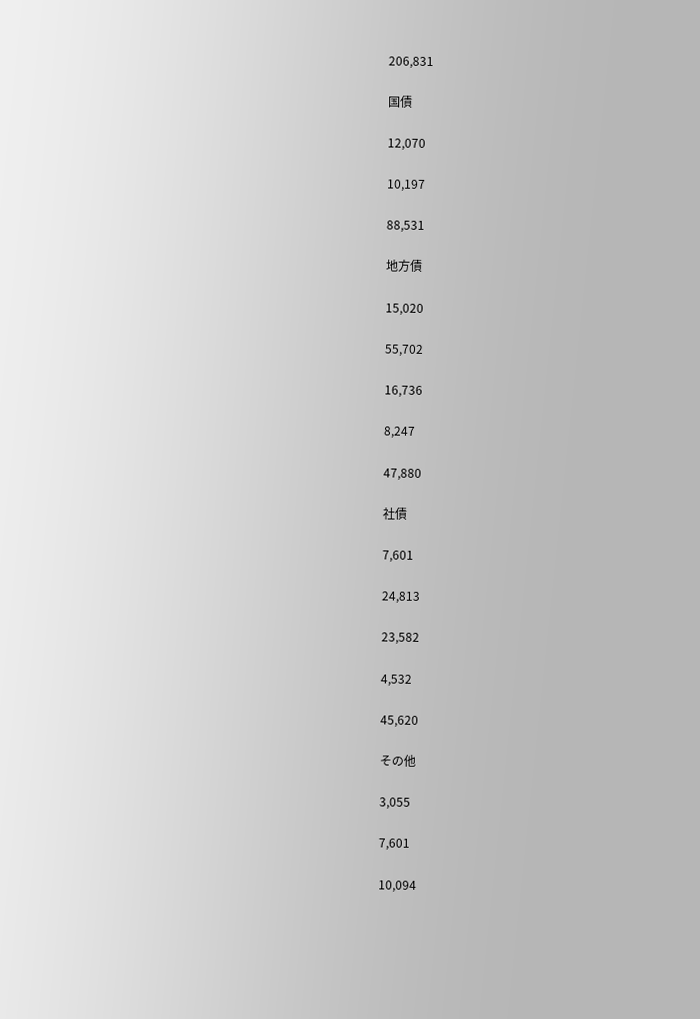206,831

国債

12,070

10,197

88,531

地方債

15,020

55,702

16,736

8,247

47,880

社債

7,601

24,813

23,582

4,532

45,620

その他

3,055

7,601

10,094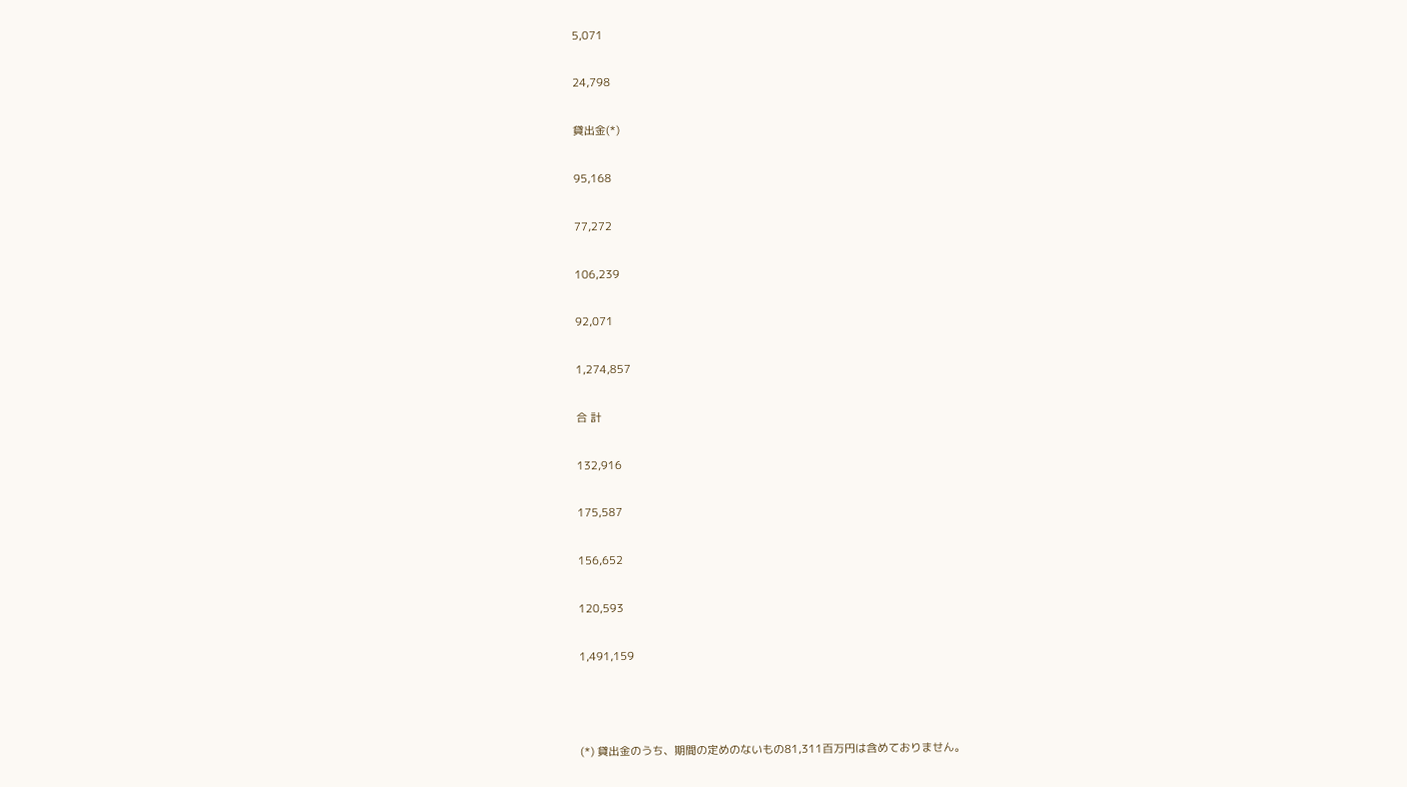5,071

24,798

貸出金(*)

95,168

77,272

106,239

92,071

1,274,857

合 計

132,916

175,587

156,652

120,593

1,491,159



(*) 貸出金のうち、期間の定めのないもの81,311百万円は含めておりません。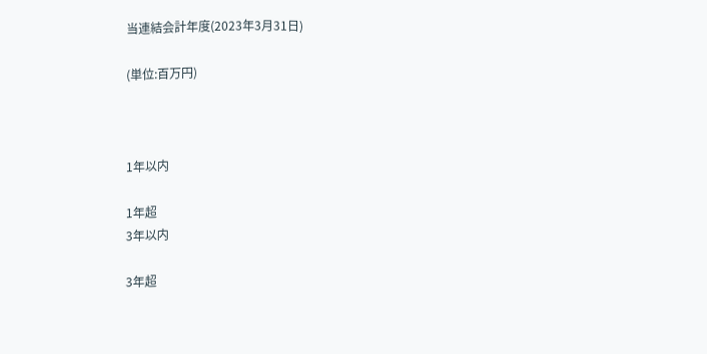当連結会計年度(2023年3月31日)

(単位:百万円)



1年以内

1年超
3年以内

3年超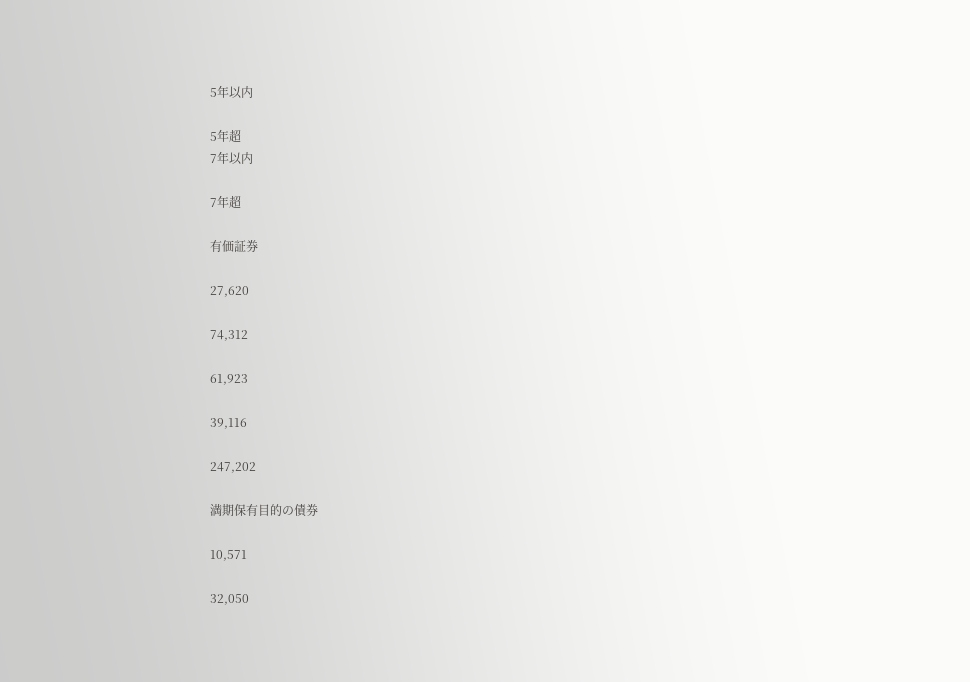5年以内

5年超
7年以内

7年超

有価証券

27,620

74,312

61,923

39,116

247,202

満期保有目的の債券

10,571

32,050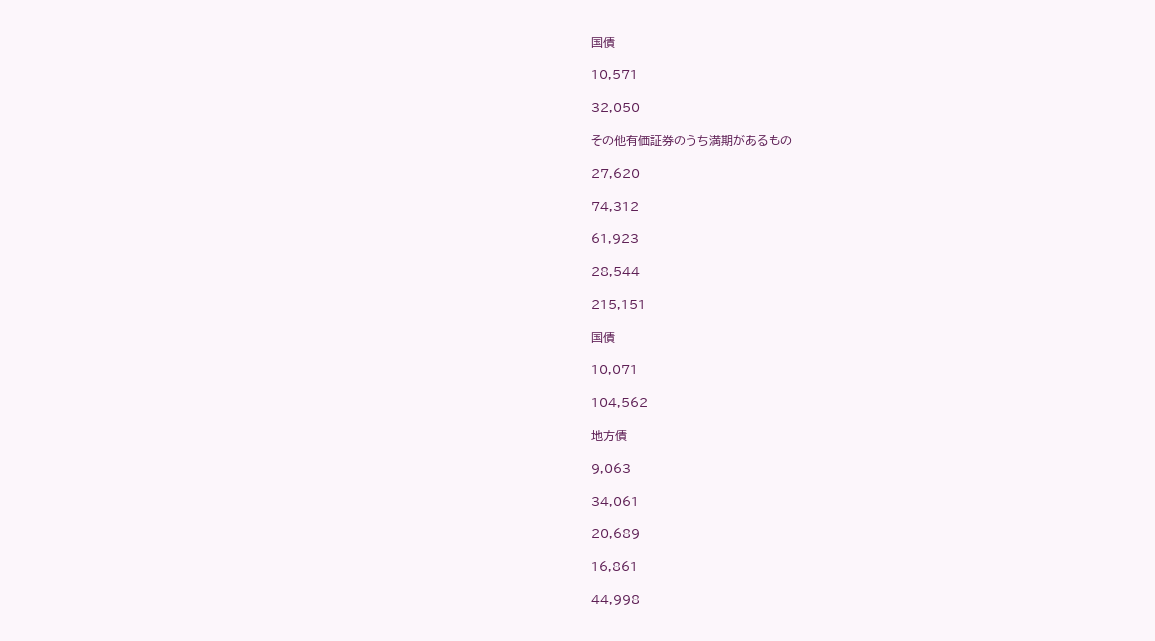国債

10,571

32,050

その他有価証券のうち満期があるもの

27,620

74,312

61,923

28,544

215,151

国債

10,071

104,562

地方債

9,063

34,061

20,689

16,861

44,998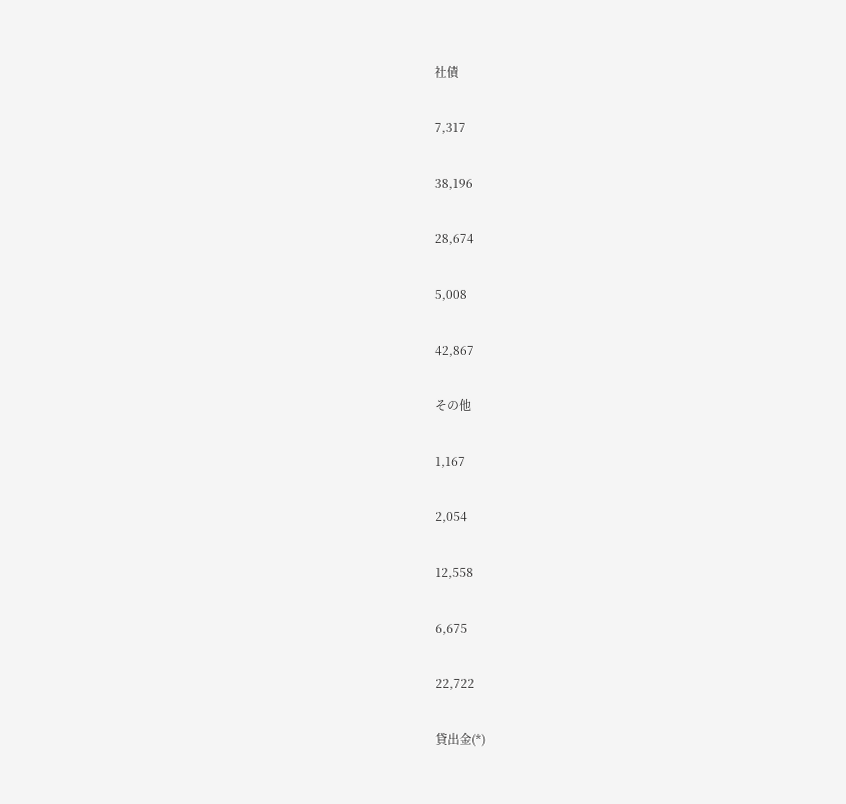社債

7,317

38,196

28,674

5,008

42,867

その他

1,167

2,054

12,558

6,675

22,722

貸出金(*)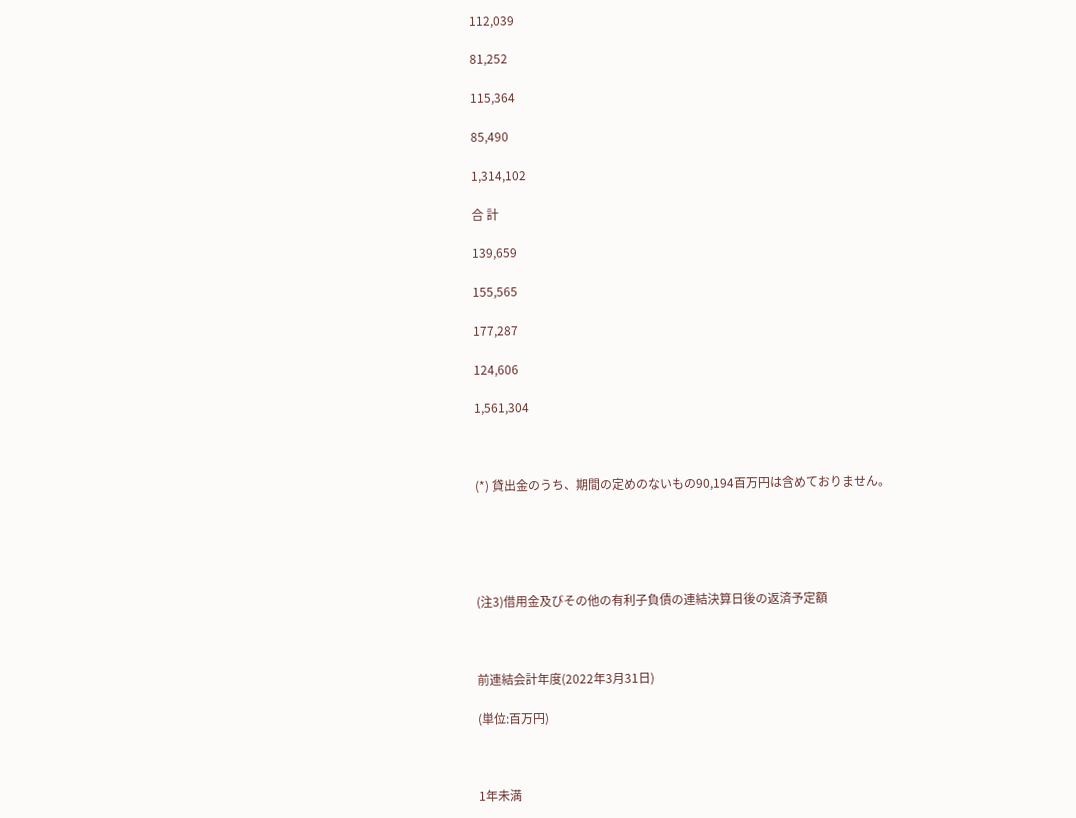112,039

81,252

115,364

85,490

1,314,102

合 計

139,659

155,565

177,287

124,606

1,561,304



(*) 貸出金のうち、期間の定めのないもの90,194百万円は含めておりません。





(注3)借用金及びその他の有利子負債の連結決算日後の返済予定額



前連結会計年度(2022年3月31日)

(単位:百万円)



1年未満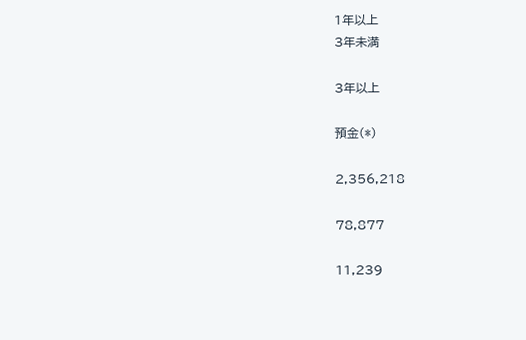1年以上
3年未満

3年以上

預金(*)

2,356,218

78,877

11,239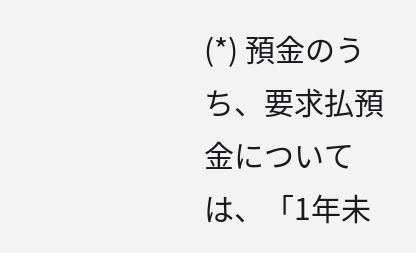(*) 預金のうち、要求払預金については、「1年未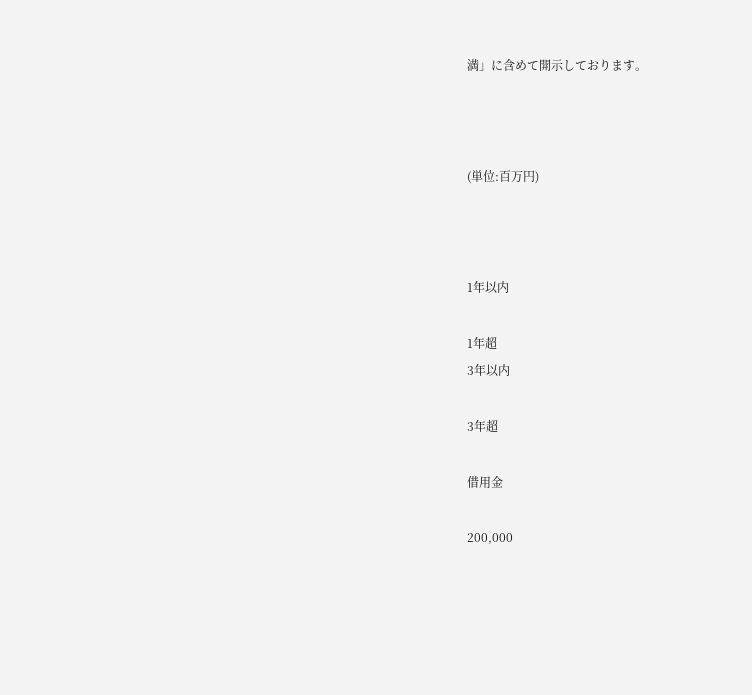満」に含めて開示しております。



(単位:百万円)



1年以内

1年超
3年以内

3年超

借用金

200,000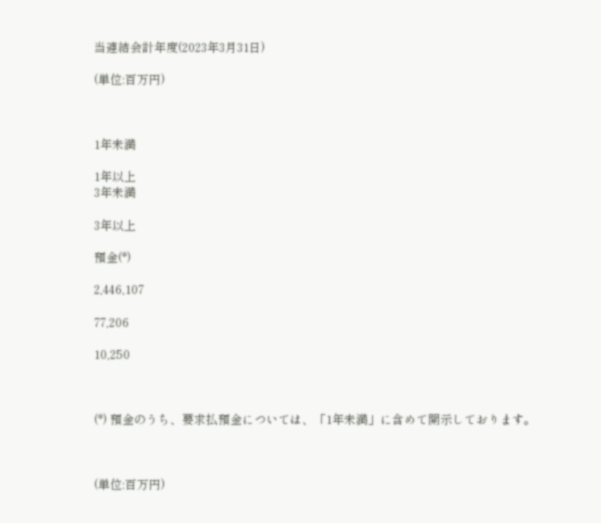当連結会計年度(2023年3月31日)

(単位:百万円)



1年未満

1年以上
3年未満

3年以上

預金(*)

2,446,107

77,206

10,250



(*) 預金のうち、要求払預金については、「1年未満」に含めて開示しております。



(単位:百万円)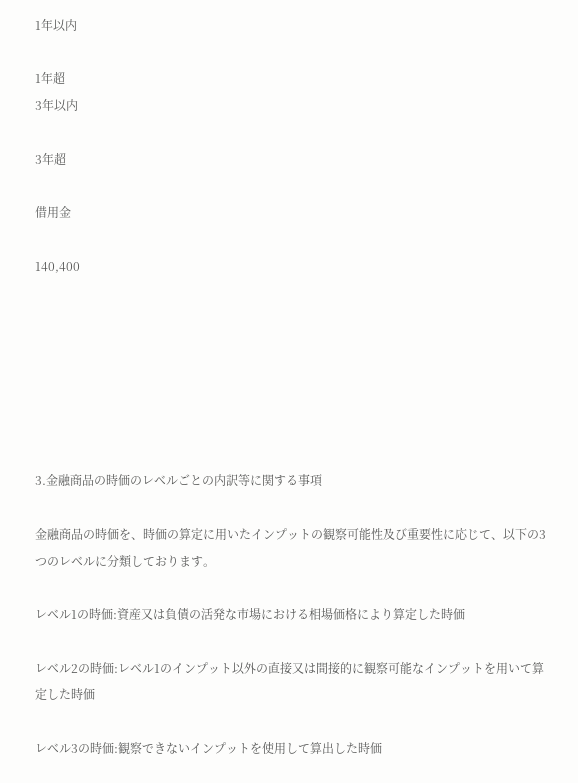1年以内

1年超
3年以内

3年超

借用金

140,400







3.金融商品の時価のレベルごとの内訳等に関する事項

金融商品の時価を、時価の算定に用いたインプットの観察可能性及び重要性に応じて、以下の3つのレベルに分類しております。

レベル1の時価:資産又は負債の活発な市場における相場価格により算定した時価

レベル2の時価:レベル1のインプット以外の直接又は間接的に観察可能なインプットを用いて算定した時価

レベル3の時価:観察できないインプットを使用して算出した時価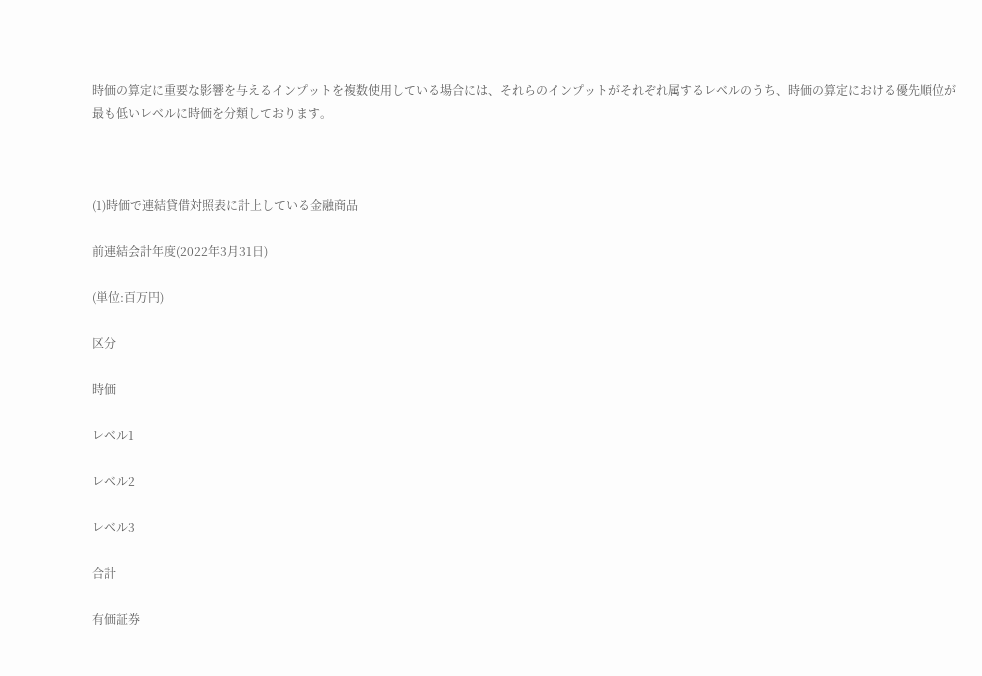時価の算定に重要な影響を与えるインプットを複数使用している場合には、それらのインプットがそれぞれ属するレベルのうち、時価の算定における優先順位が最も低いレベルに時価を分類しております。



(1)時価で連結貸借対照表に計上している金融商品

前連結会計年度(2022年3月31日)

(単位:百万円)

区分

時価

レベル1

レベル2

レベル3

合計

有価証券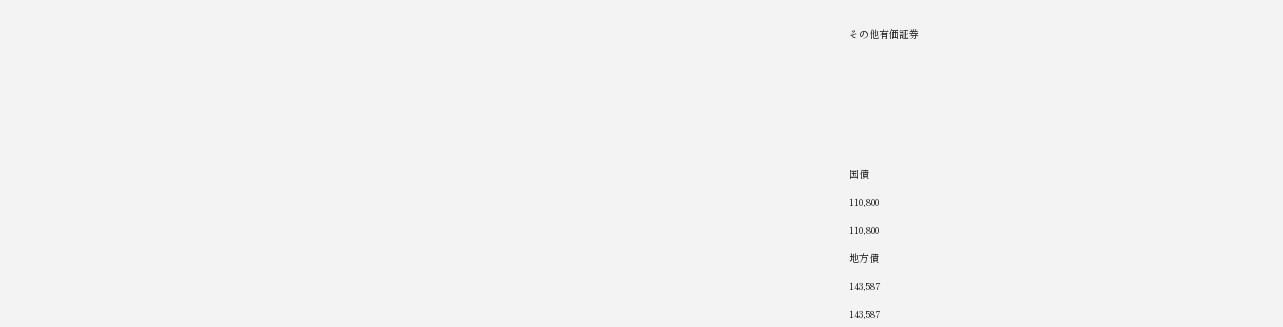その他有価証券









国債

110,800

110,800

地方債

143,587

143,587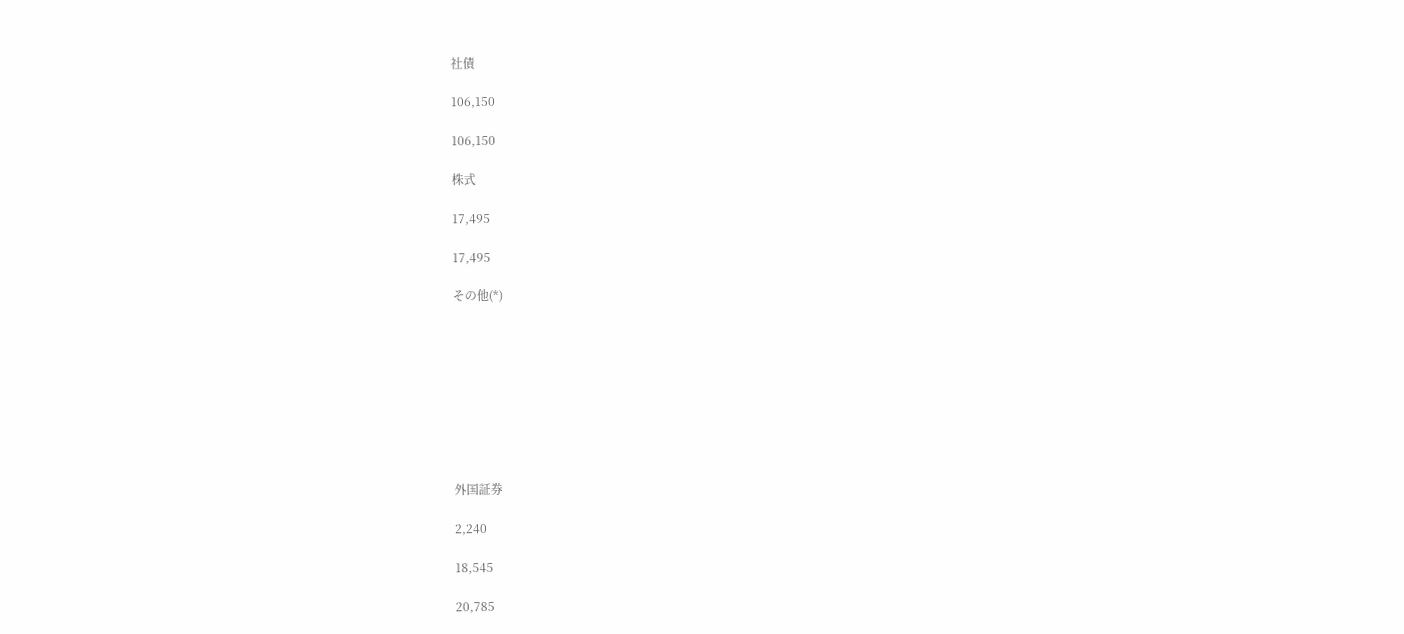社債

106,150

106,150

株式

17,495

17,495

その他(*)









外国証券

2,240

18,545

20,785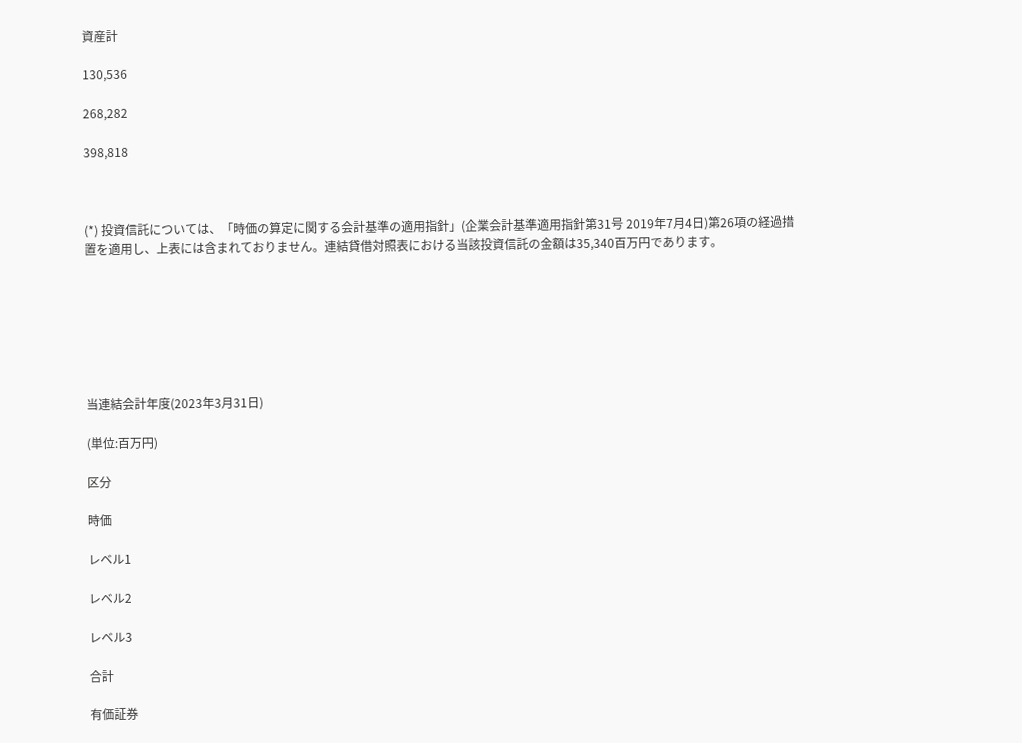資産計

130,536

268,282

398,818



(*) 投資信託については、「時価の算定に関する会計基準の適用指針」(企業会計基準適用指針第31号 2019年7月4日)第26項の経過措置を適用し、上表には含まれておりません。連結貸借対照表における当該投資信託の金額は35,340百万円であります。







当連結会計年度(2023年3月31日)

(単位:百万円)

区分

時価

レベル1

レベル2

レベル3

合計

有価証券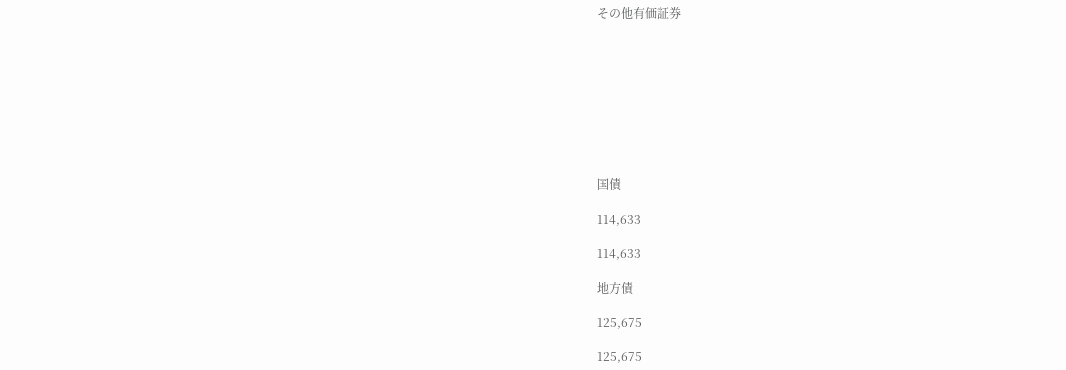その他有価証券









国債

114,633

114,633

地方債

125,675

125,675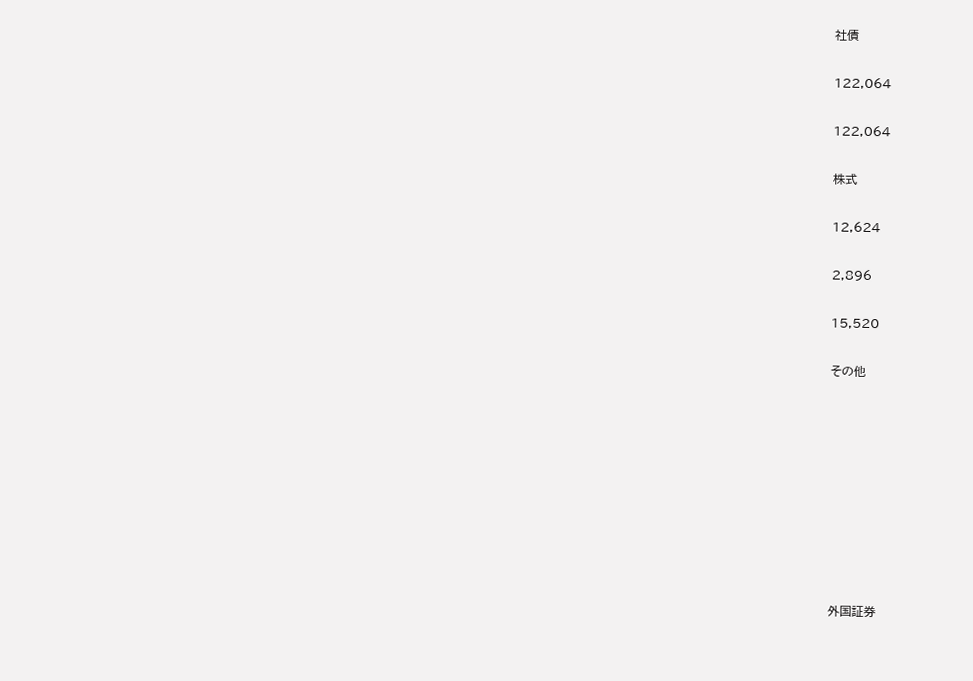社債

122,064

122,064

株式

12,624

2,896

15,520

その他









外国証券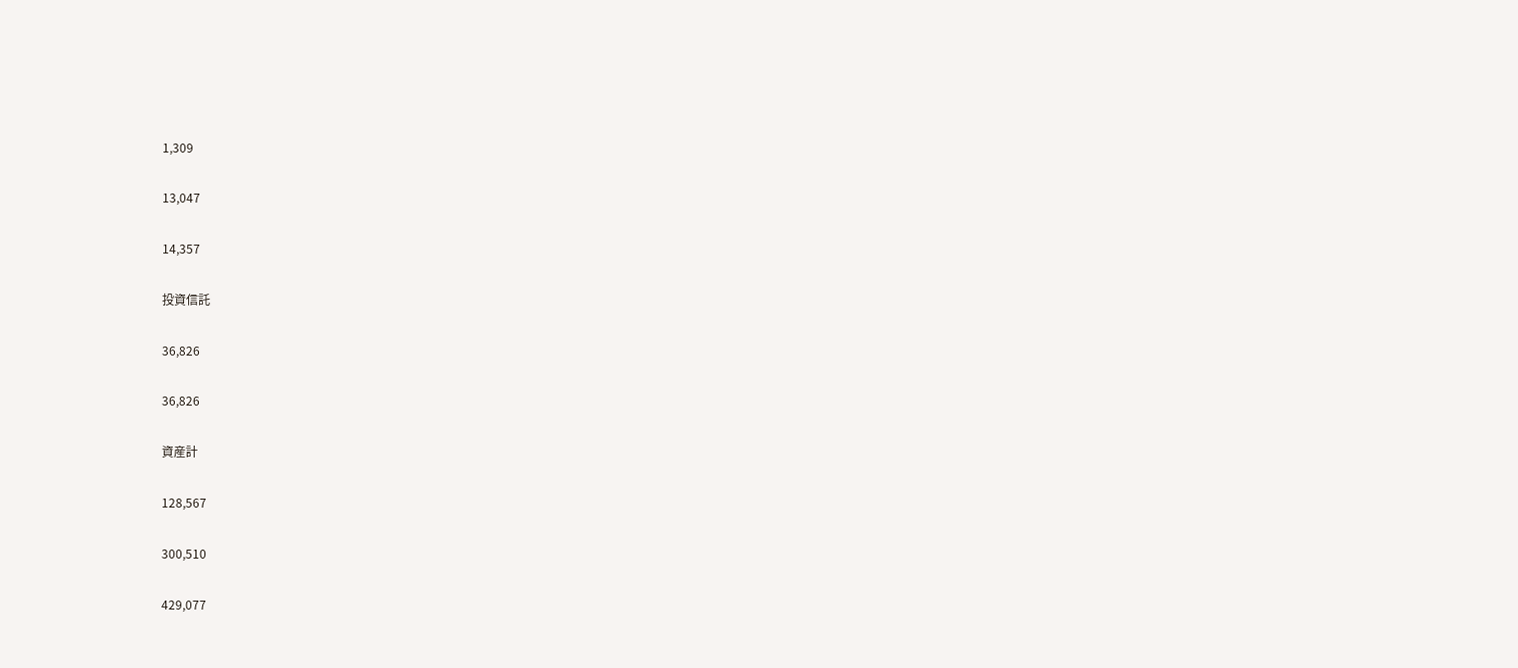1,309

13,047

14,357

投資信託

36,826

36,826

資産計

128,567

300,510

429,077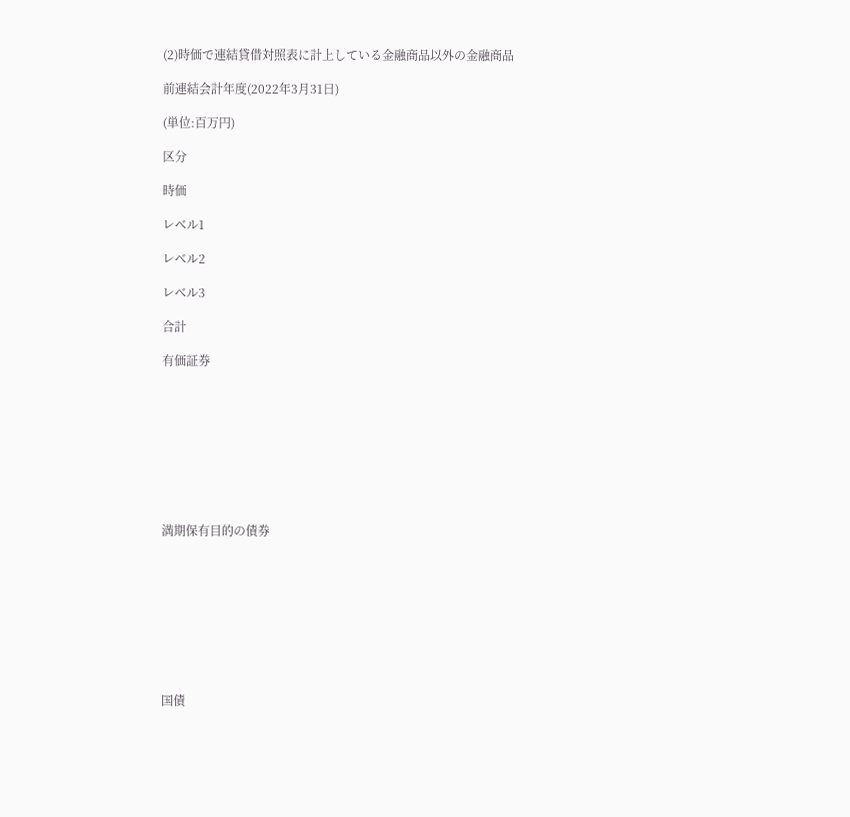(2)時価で連結貸借対照表に計上している金融商品以外の金融商品

前連結会計年度(2022年3月31日)

(単位:百万円)

区分

時価

レベル1

レベル2

レベル3

合計

有価証券









満期保有目的の債券









国債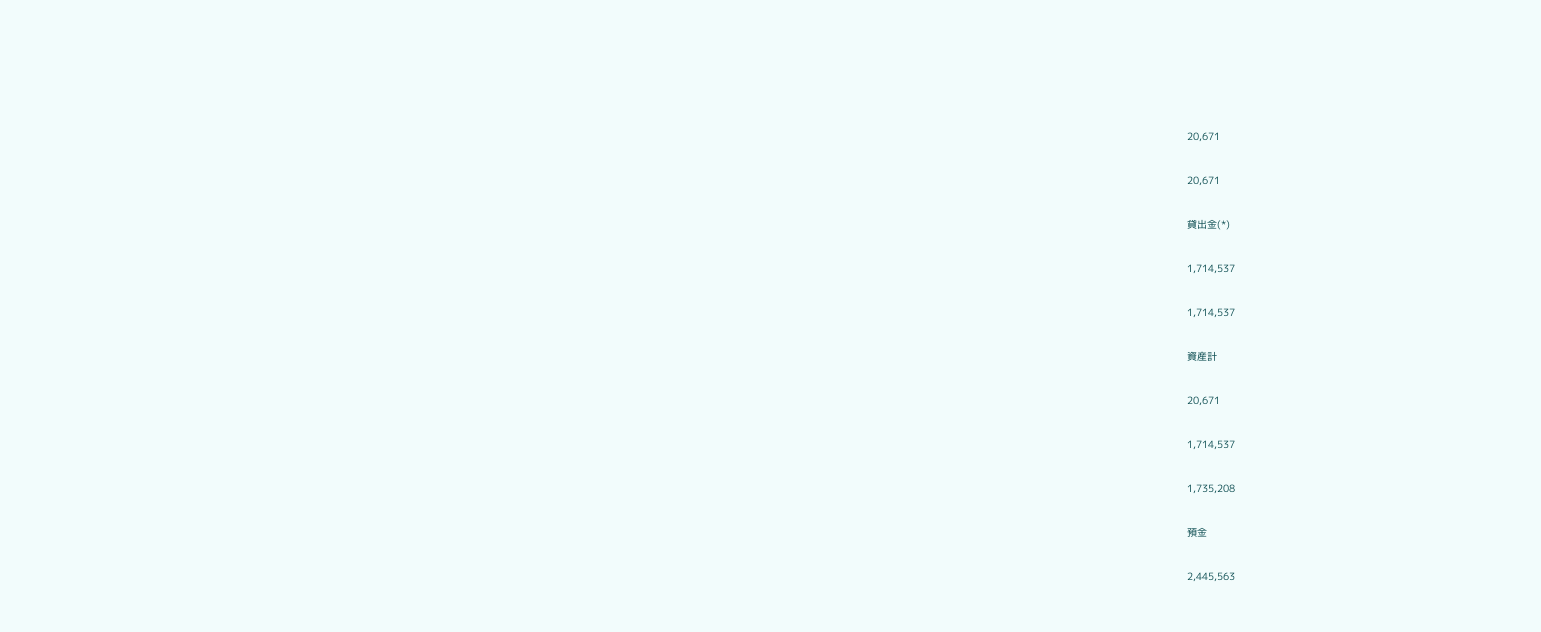20,671

20,671

貸出金(*)

1,714,537

1,714,537

資産計

20,671

1,714,537

1,735,208

預金

2,445,563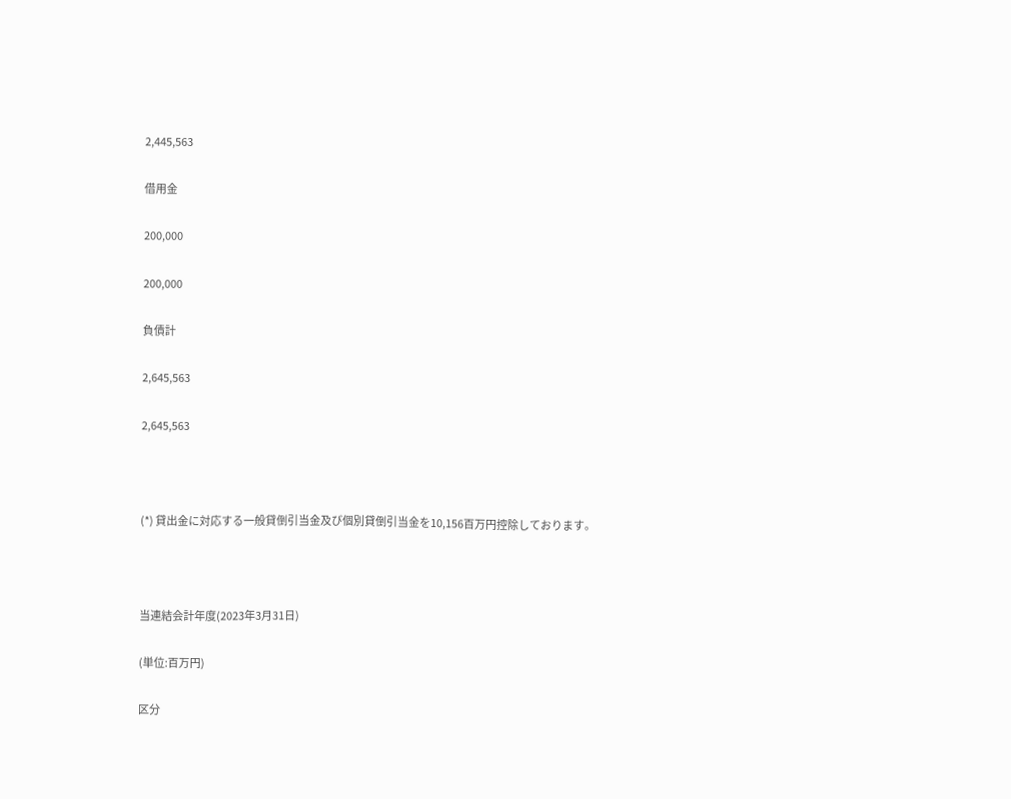2,445,563

借用金

200,000

200,000

負債計

2,645,563

2,645,563



(*) 貸出金に対応する一般貸倒引当金及び個別貸倒引当金を10,156百万円控除しております。



当連結会計年度(2023年3月31日)

(単位:百万円)

区分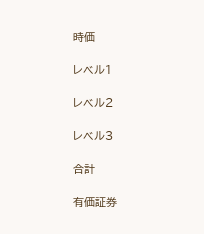時価

レベル1

レベル2

レベル3

合計

有価証券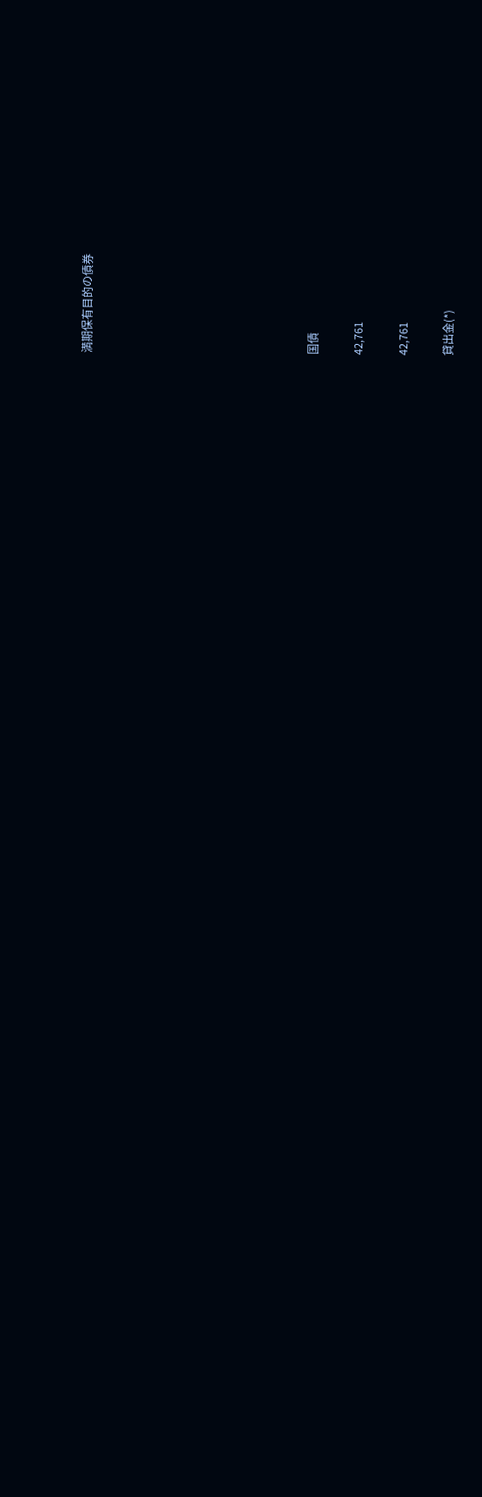満期保有目的の債券









国債

42,761

42,761

貸出金(*)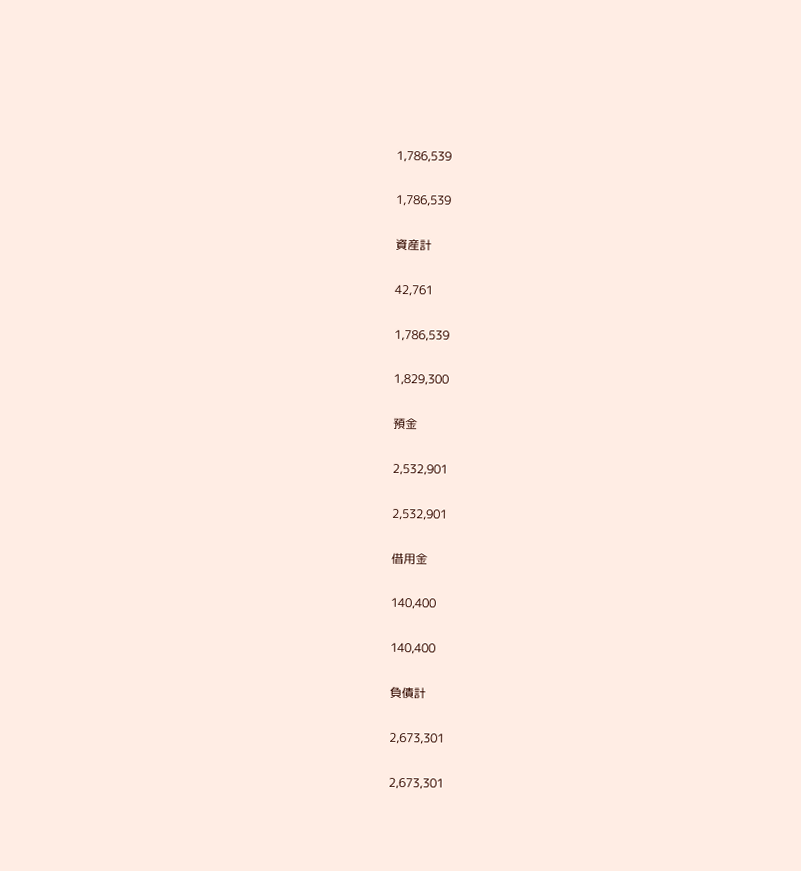1,786,539

1,786,539

資産計

42,761

1,786,539

1,829,300

預金

2,532,901

2,532,901

借用金

140,400

140,400

負債計

2,673,301

2,673,301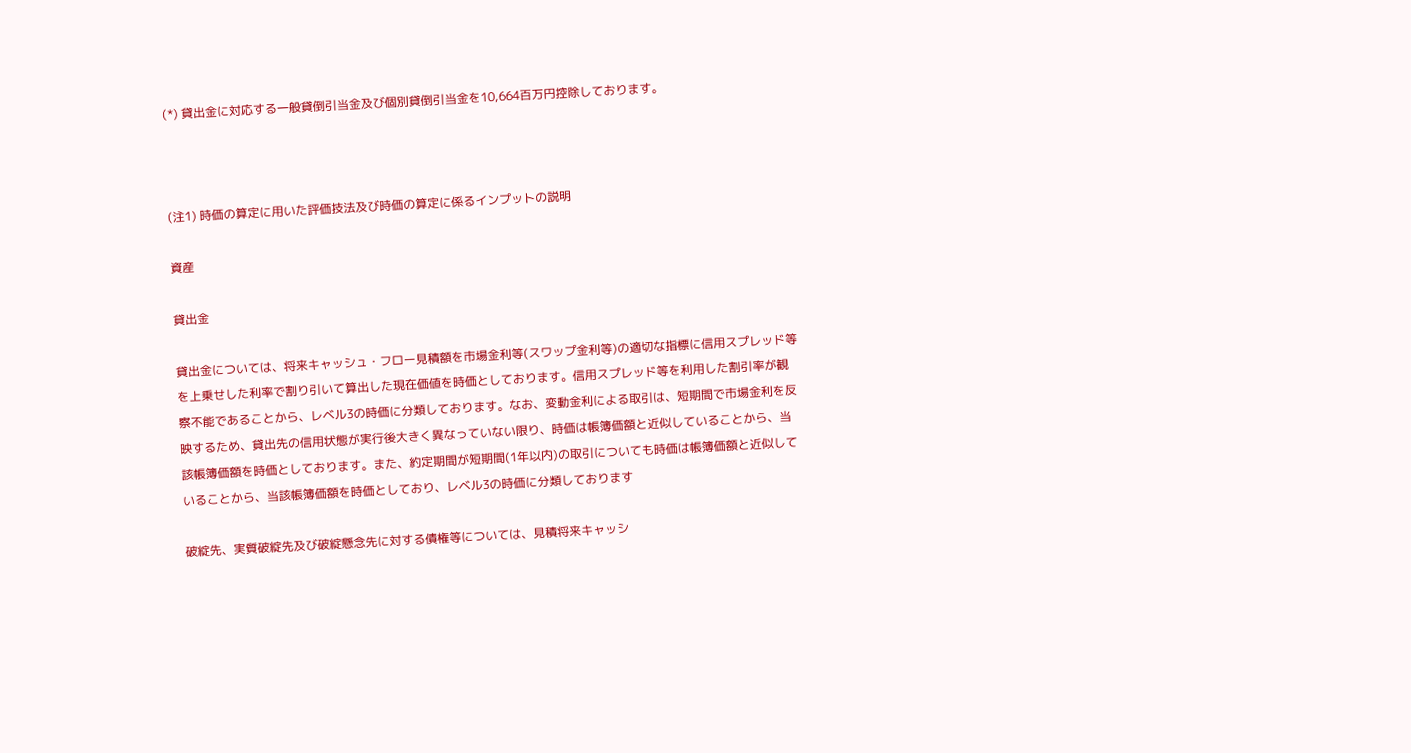(*) 貸出金に対応する一般貸倒引当金及び個別貸倒引当金を10,664百万円控除しております。



(注1) 時価の算定に用いた評価技法及び時価の算定に係るインプットの説明

資産

貸出金

貸出金については、将来キャッシュ・フロー見積額を市場金利等(スワップ金利等)の適切な指標に信用スプレッド等を上乗せした利率で割り引いて算出した現在価値を時価としております。信用スプレッド等を利用した割引率が観察不能であることから、レベル3の時価に分類しております。なお、変動金利による取引は、短期間で市場金利を反映するため、貸出先の信用状態が実行後大きく異なっていない限り、時価は帳簿価額と近似していることから、当該帳簿価額を時価としております。また、約定期間が短期間(1年以内)の取引についても時価は帳簿価額と近似していることから、当該帳簿価額を時価としており、レベル3の時価に分類しております

破綻先、実質破綻先及び破綻懸念先に対する債権等については、見積将来キャッシ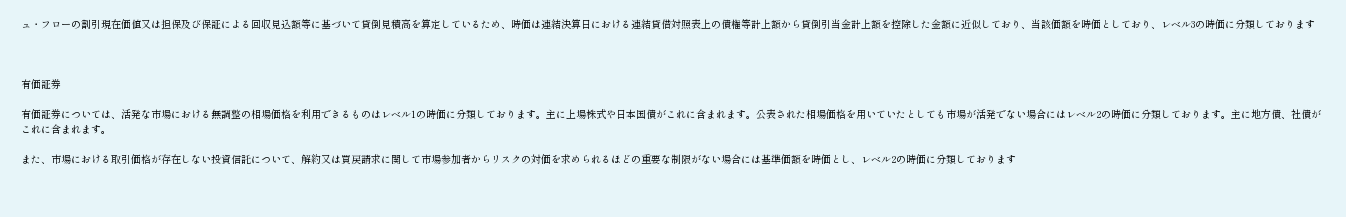ュ・フローの割引現在価値又は担保及び保証による回収見込額等に基づいて貸倒見積高を算定しているため、時価は連結決算日における連結貸借対照表上の債権等計上額から貸倒引当金計上額を控除した金額に近似しており、当該価額を時価としており、レベル3の時価に分類しております



有価証券

有価証券については、活発な市場における無調整の相場価格を利用できるものはレベル1の時価に分類しております。主に上場株式や日本国債がこれに含まれます。公表された相場価格を用いていたとしても市場が活発でない場合にはレベル2の時価に分類しております。主に地方債、社債がこれに含まれます。

また、市場における取引価格が存在しない投資信託について、解約又は買戻請求に関して市場参加者からリスクの対価を求められるほどの重要な制限がない場合には基準価額を時価とし、レベル2の時価に分類しております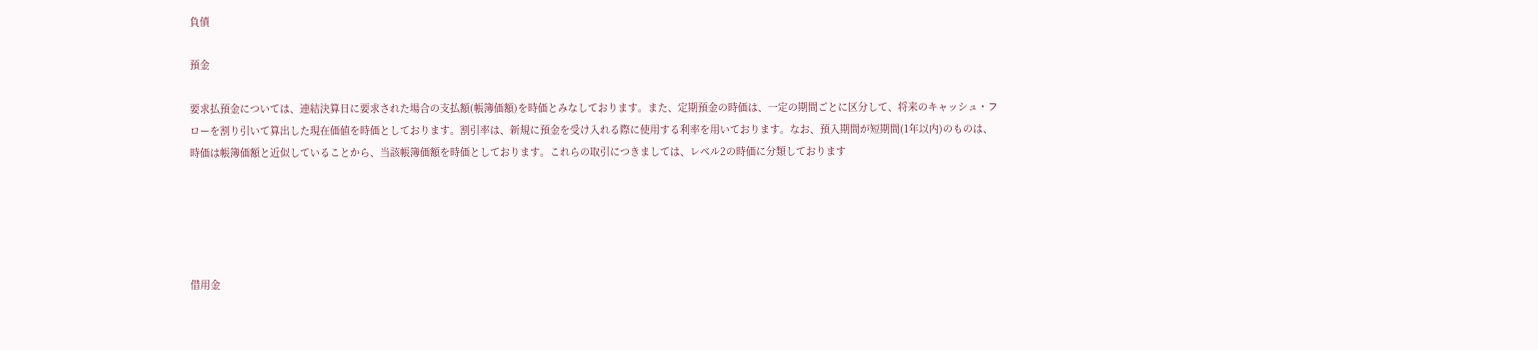負債

預金

要求払預金については、連結決算日に要求された場合の支払額(帳簿価額)を時価とみなしております。また、定期預金の時価は、一定の期間ごとに区分して、将来のキャッシュ・フローを割り引いて算出した現在価値を時価としております。割引率は、新規に預金を受け入れる際に使用する利率を用いております。なお、預入期間が短期間(1年以内)のものは、時価は帳簿価額と近似していることから、当該帳簿価額を時価としております。これらの取引につきましては、レベル2の時価に分類しております





借用金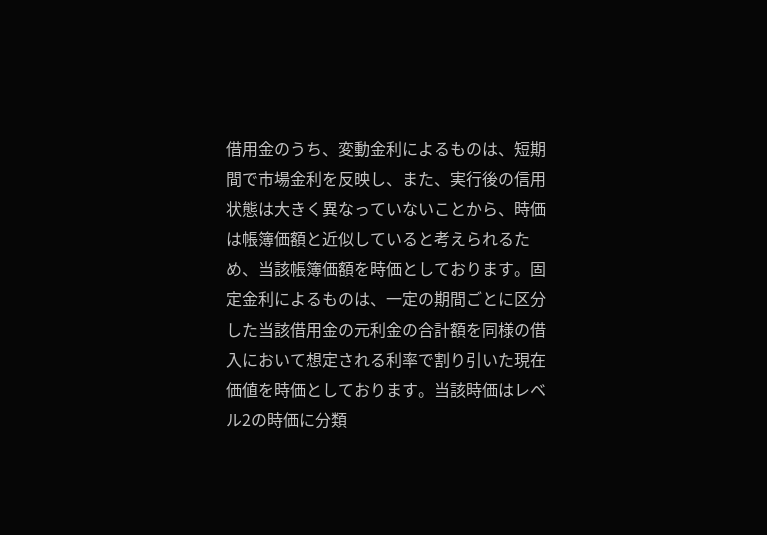借用金のうち、変動金利によるものは、短期間で市場金利を反映し、また、実行後の信用状態は大きく異なっていないことから、時価は帳簿価額と近似していると考えられるため、当該帳簿価額を時価としております。固定金利によるものは、一定の期間ごとに区分した当該借用金の元利金の合計額を同様の借入において想定される利率で割り引いた現在価値を時価としております。当該時価はレベル2の時価に分類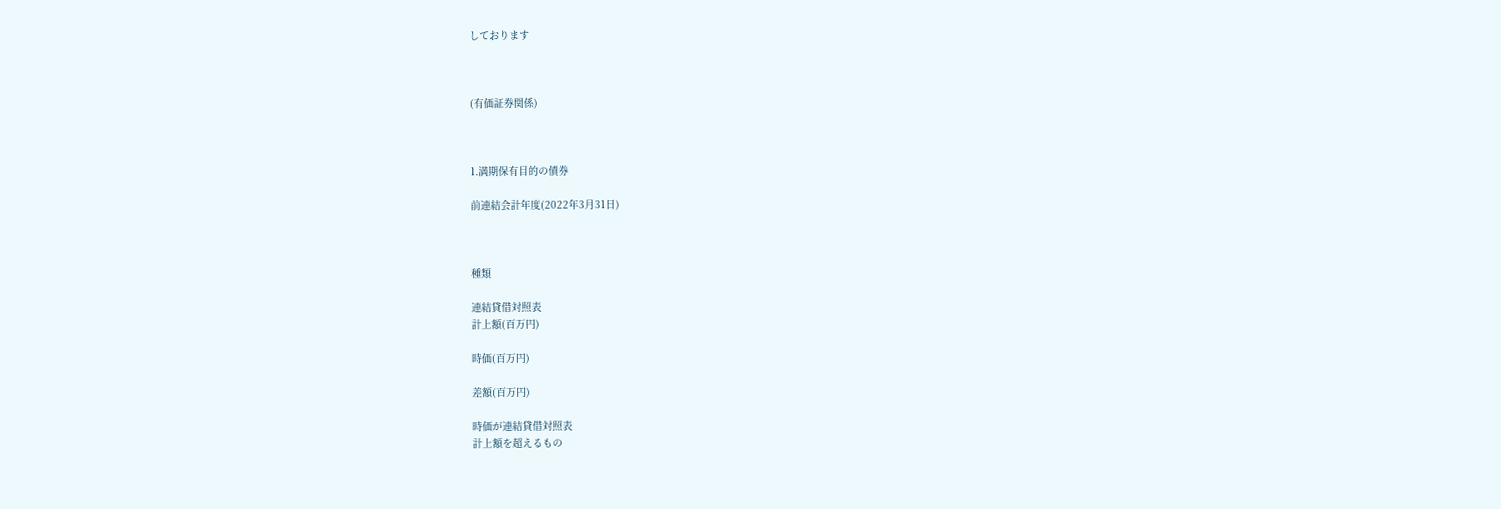しております



(有価証券関係)



1.満期保有目的の債券

前連結会計年度(2022年3月31日)



種類

連結貸借対照表
計上額(百万円)

時価(百万円)

差額(百万円)

時価が連結貸借対照表
計上額を超えるもの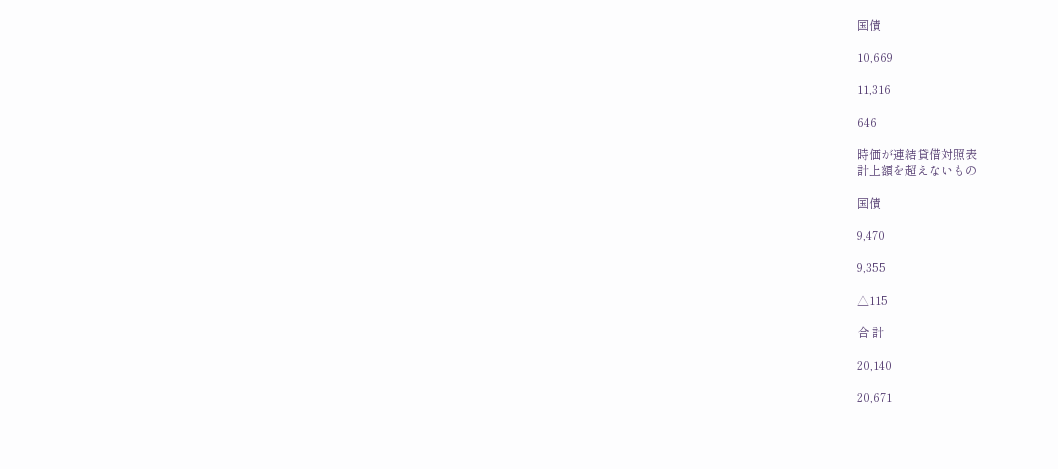国債

10,669

11,316

646

時価が連結貸借対照表
計上額を超えないもの

国債

9,470

9,355

△115

合 計

20,140

20,671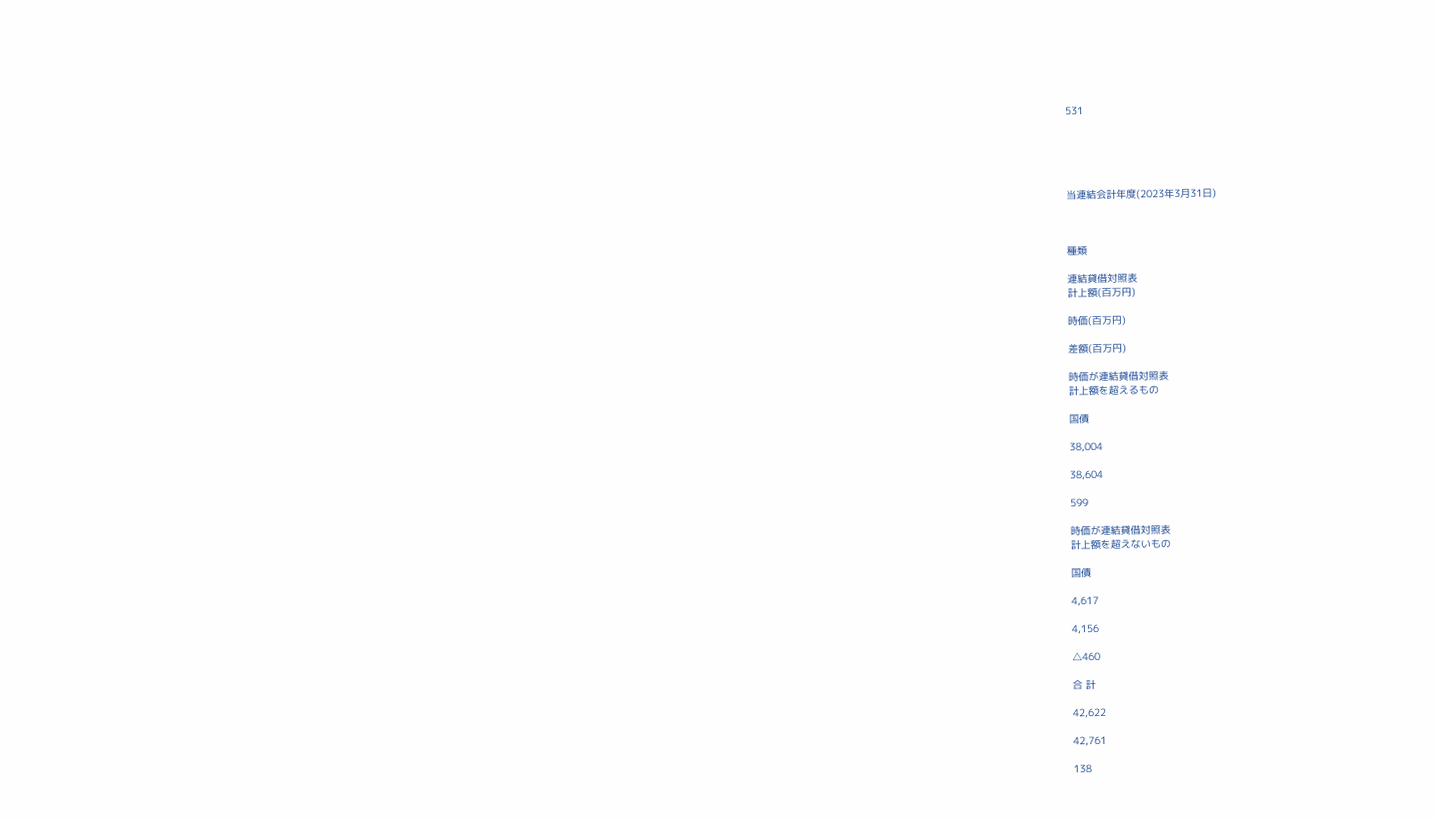531





当連結会計年度(2023年3月31日)



種類

連結貸借対照表
計上額(百万円)

時価(百万円)

差額(百万円)

時価が連結貸借対照表
計上額を超えるもの

国債

38,004

38,604

599

時価が連結貸借対照表
計上額を超えないもの

国債

4,617

4,156

△460

合 計

42,622

42,761

138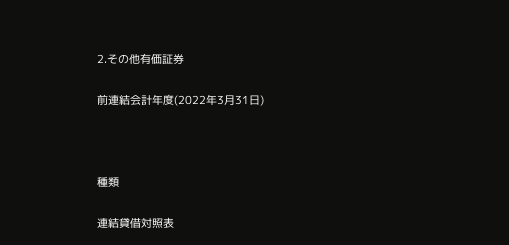2.その他有価証券

前連結会計年度(2022年3月31日)



種類

連結貸借対照表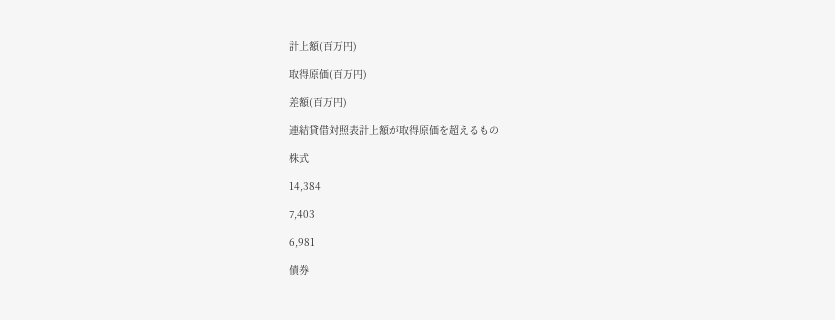計上額(百万円)

取得原価(百万円)

差額(百万円)

連結貸借対照表計上額が取得原価を超えるもの

株式

14,384

7,403

6,981

債券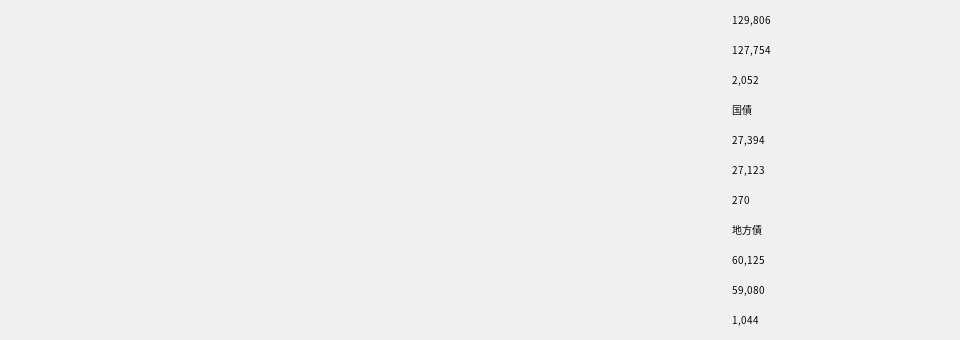129,806

127,754

2,052

国債

27,394

27,123

270

地方債

60,125

59,080

1,044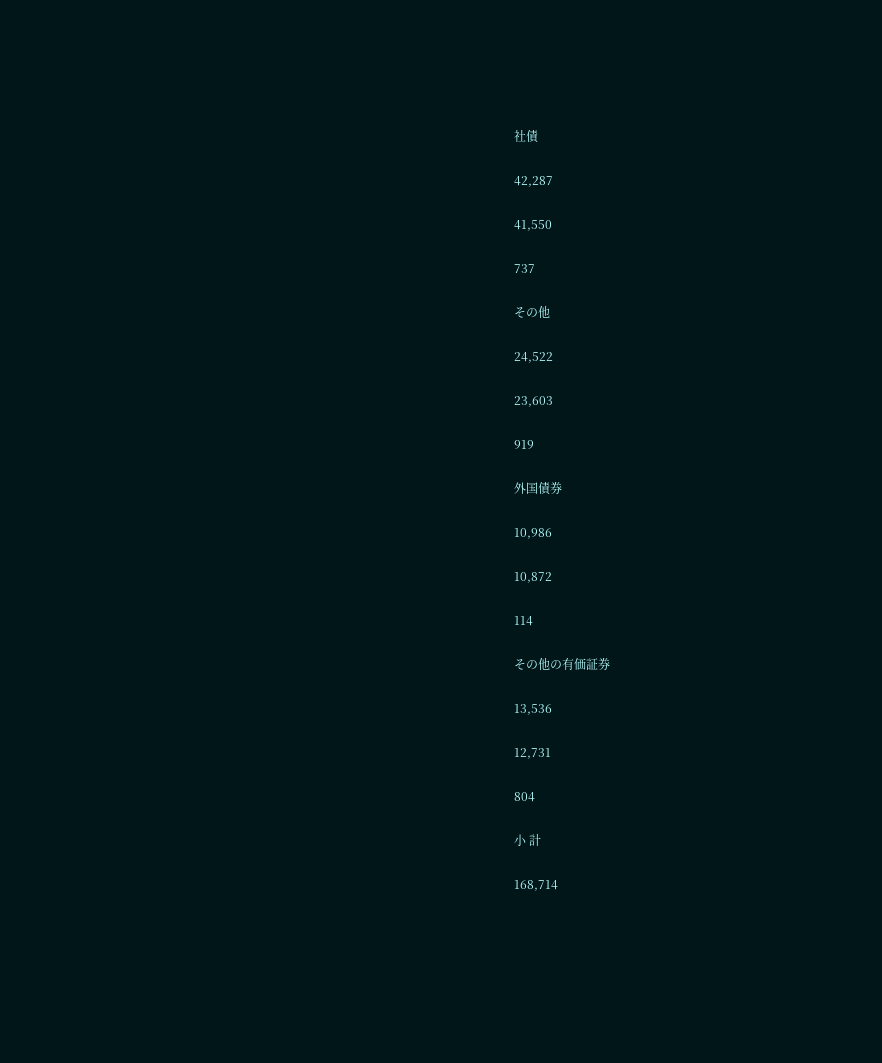社債

42,287

41,550

737

その他

24,522

23,603

919

外国債券

10,986

10,872

114

その他の有価証券

13,536

12,731

804

小 計

168,714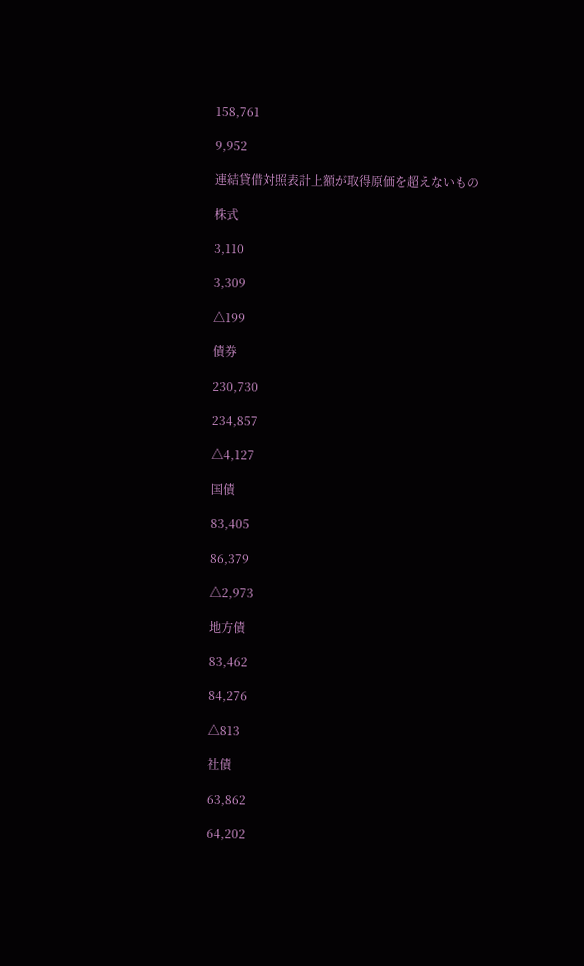158,761

9,952

連結貸借対照表計上額が取得原価を超えないもの

株式

3,110

3,309

△199

債券

230,730

234,857

△4,127

国債

83,405

86,379

△2,973

地方債

83,462

84,276

△813

社債

63,862

64,202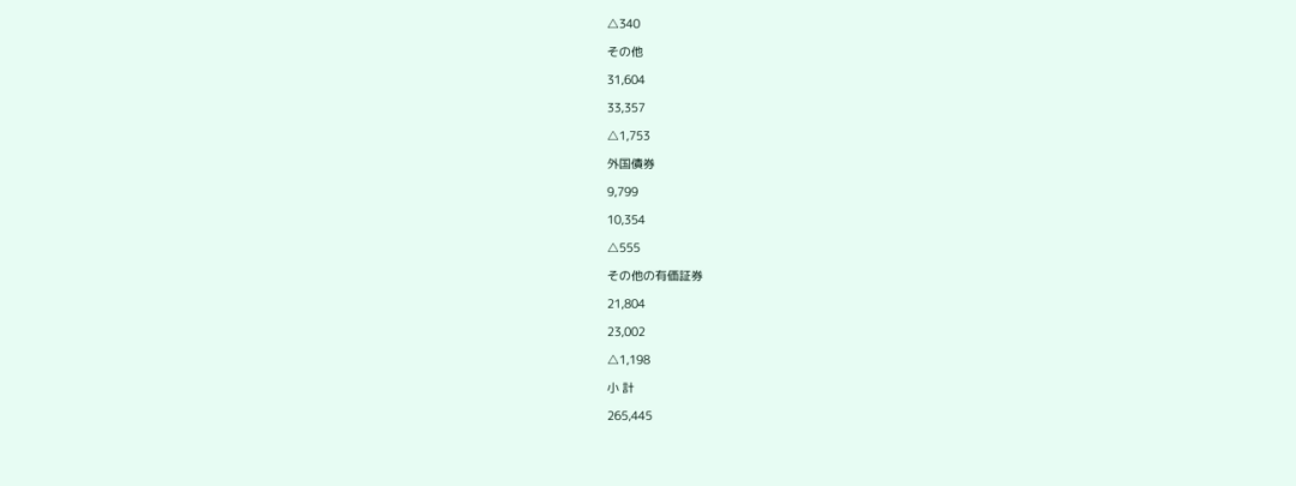△340

その他

31,604

33,357

△1,753

外国債券

9,799

10,354

△555

その他の有価証券

21,804

23,002

△1,198

小 計

265,445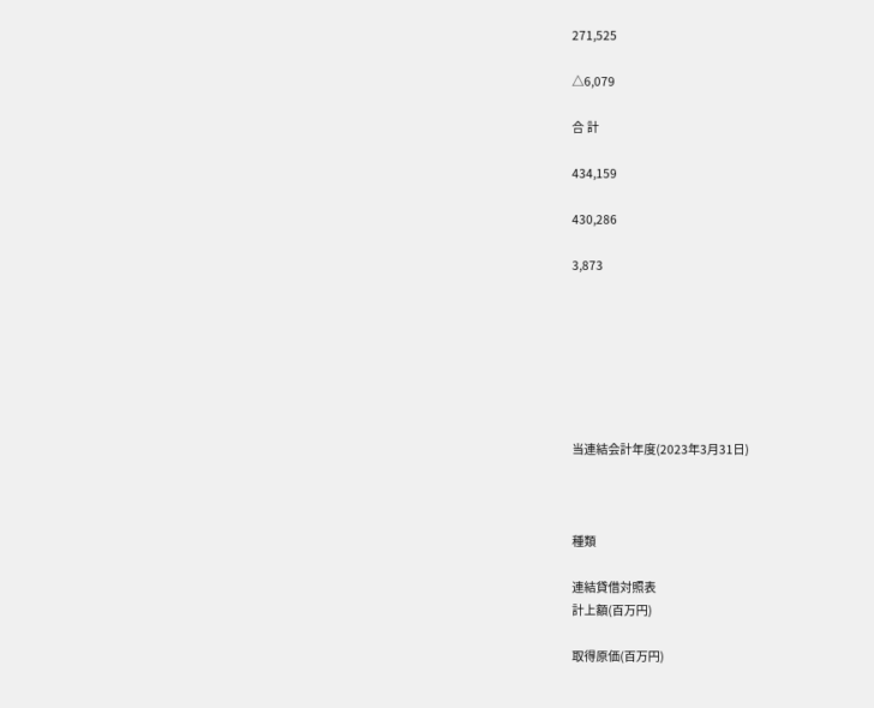271,525

△6,079

合 計

434,159

430,286

3,873







当連結会計年度(2023年3月31日)



種類

連結貸借対照表
計上額(百万円)

取得原価(百万円)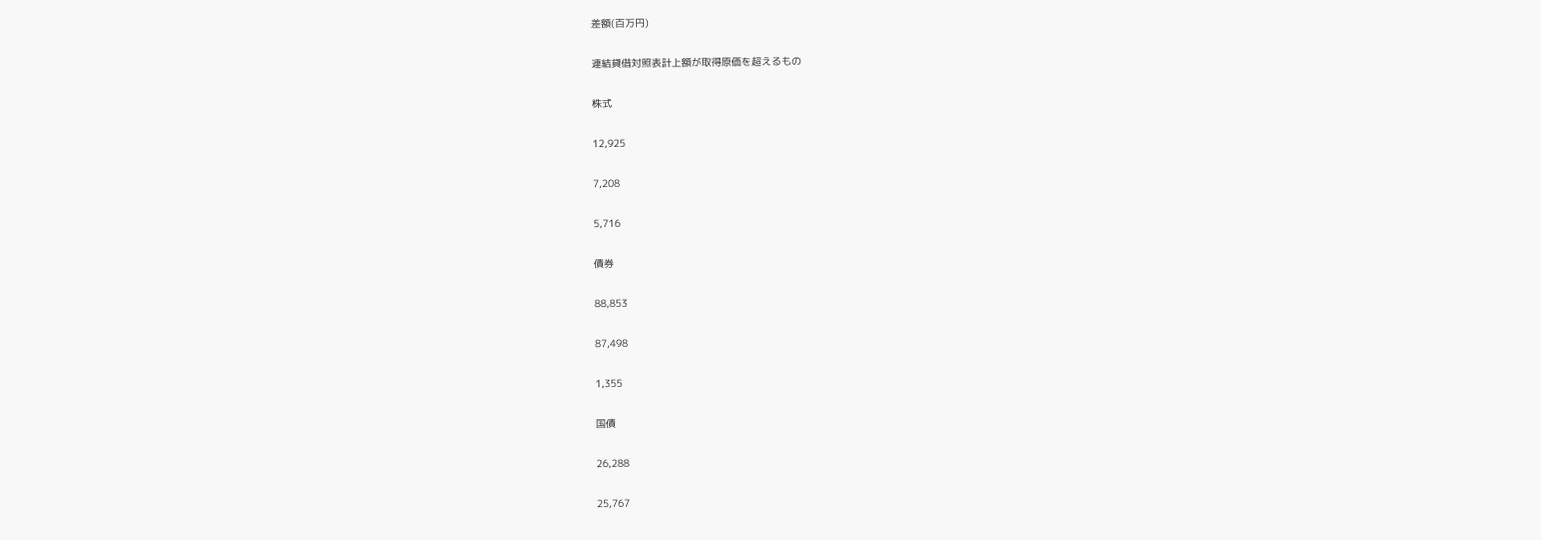差額(百万円)

連結貸借対照表計上額が取得原価を超えるもの

株式

12,925

7,208

5,716

債券

88,853

87,498

1,355

国債

26,288

25,767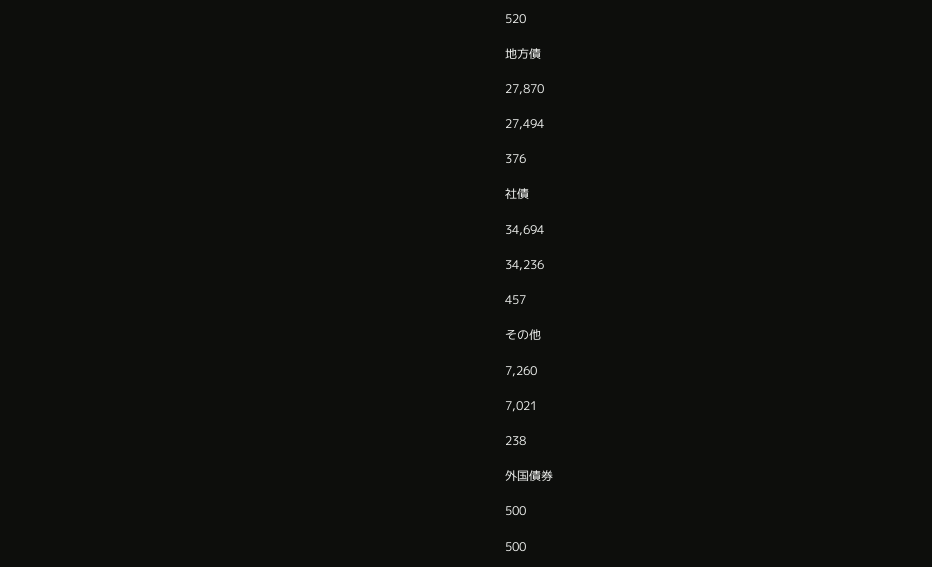520

地方債

27,870

27,494

376

社債

34,694

34,236

457

その他

7,260

7,021

238

外国債券

500

500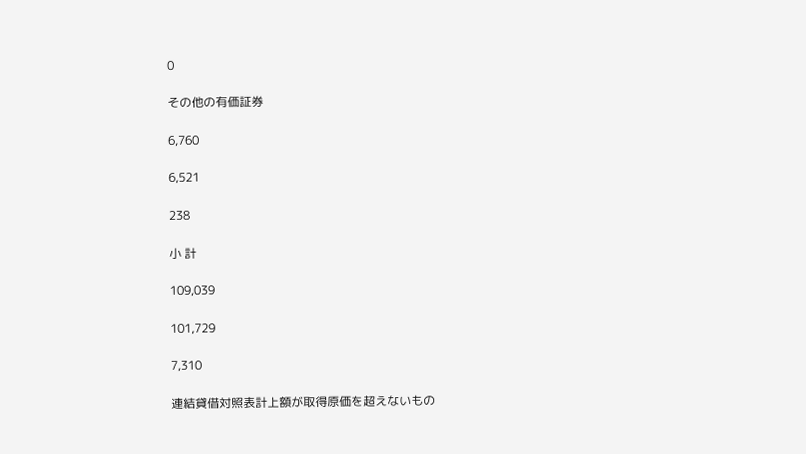0

その他の有価証券

6,760

6,521

238

小 計

109,039

101,729

7,310

連結貸借対照表計上額が取得原価を超えないもの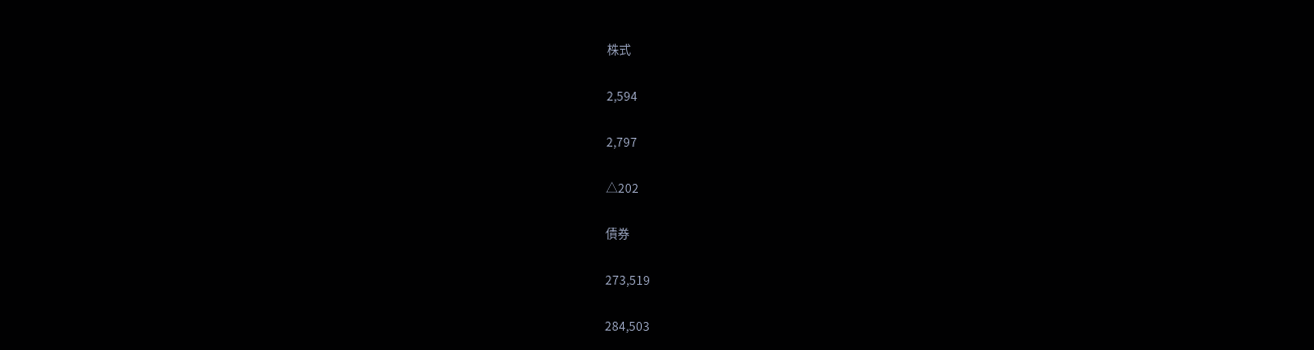株式

2,594

2,797

△202

債券

273,519

284,503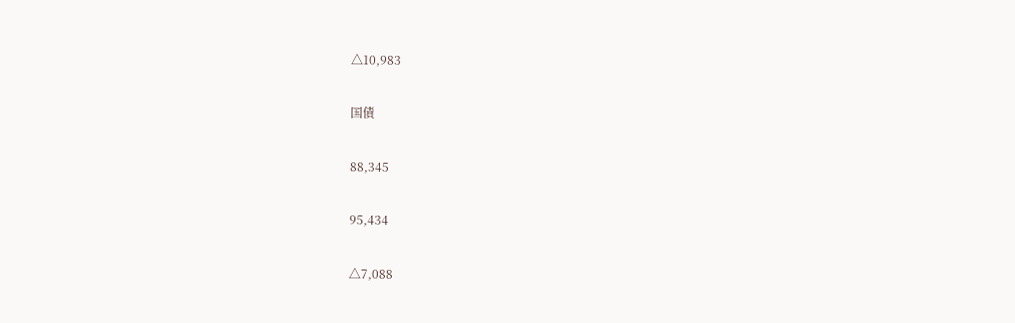△10,983

国債

88,345

95,434

△7,088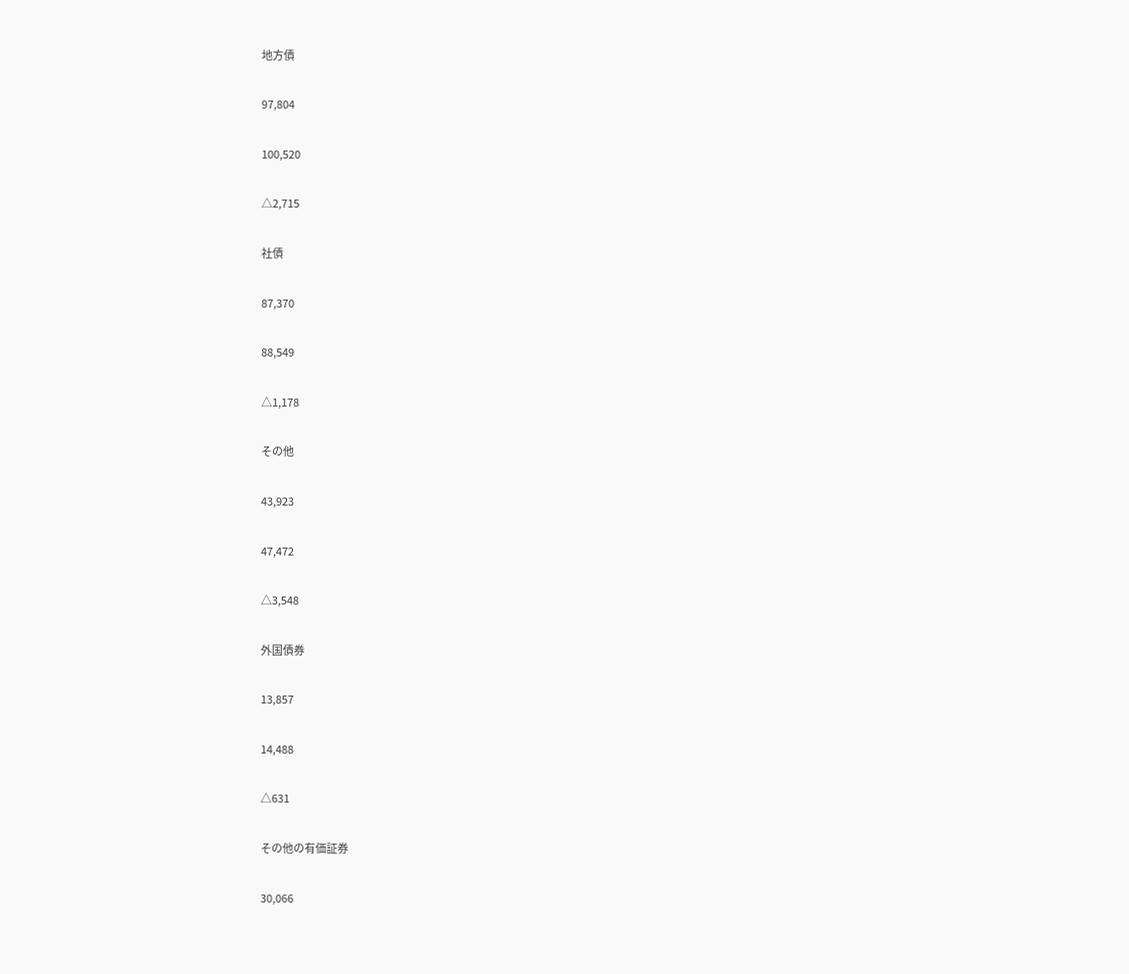地方債

97,804

100,520

△2,715

社債

87,370

88,549

△1,178

その他

43,923

47,472

△3,548

外国債券

13,857

14,488

△631

その他の有価証券

30,066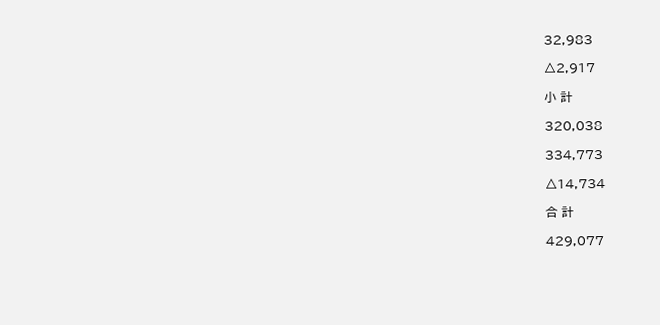32,983

△2,917

小 計

320,038

334,773

△14,734

合 計

429,077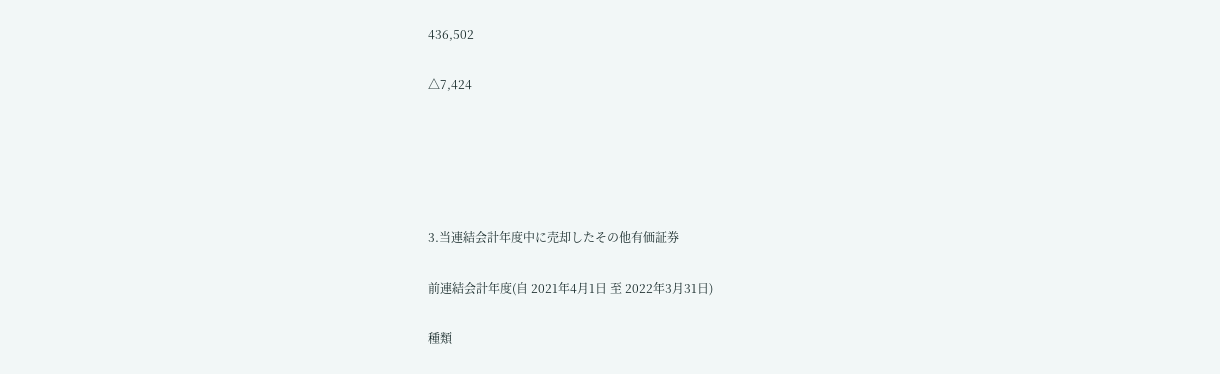436,502

△7,424





3.当連結会計年度中に売却したその他有価証券

前連結会計年度(自 2021年4月1日 至 2022年3月31日)

種類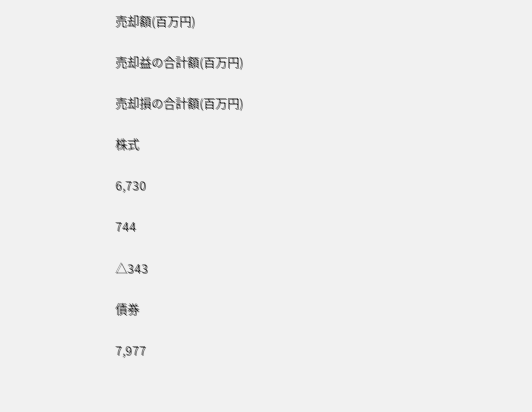売却額(百万円)

売却益の合計額(百万円)

売却損の合計額(百万円)

株式

6,730

744

△343

債券

7,977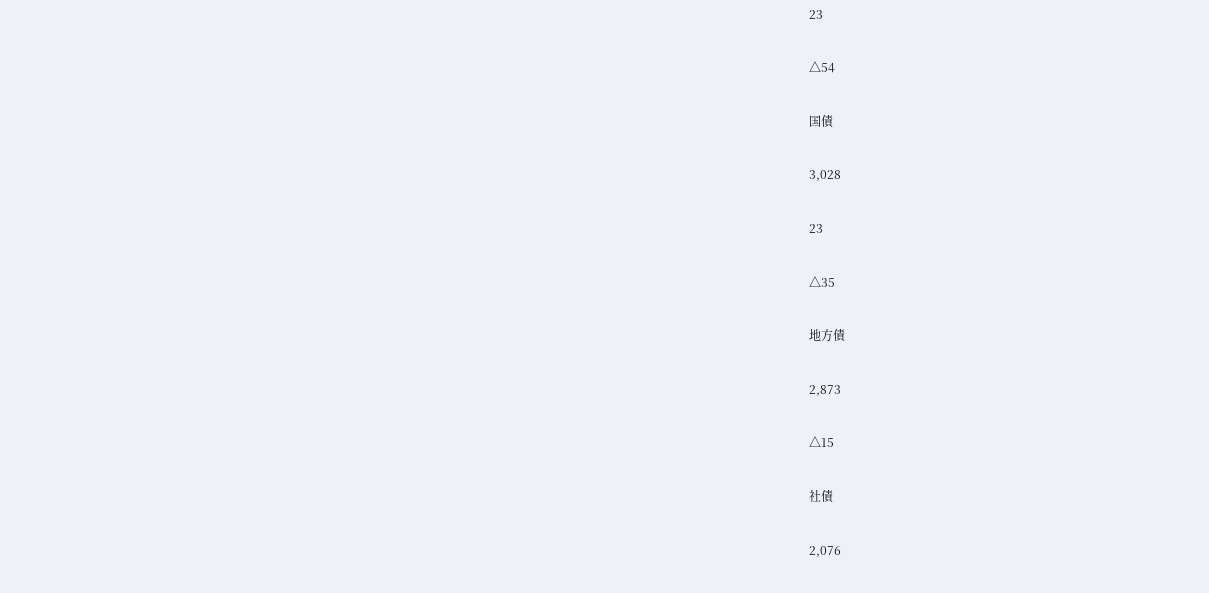23

△54

国債

3,028

23

△35

地方債

2,873

△15

社債

2,076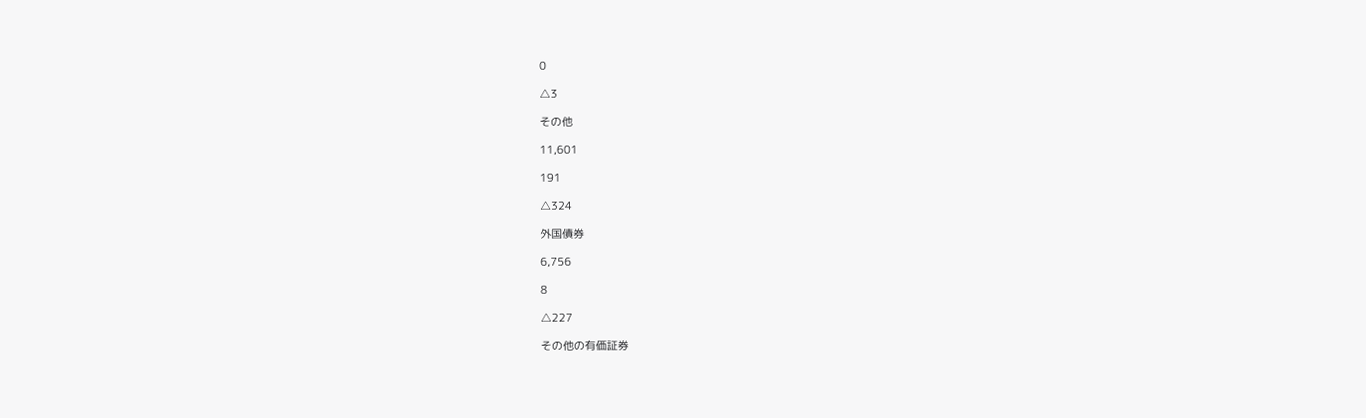0

△3

その他

11,601

191

△324

外国債券

6,756

8

△227

その他の有価証券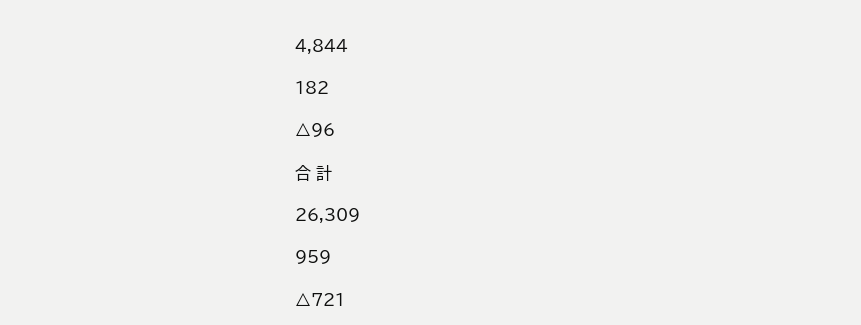4,844

182

△96

合 計

26,309

959

△721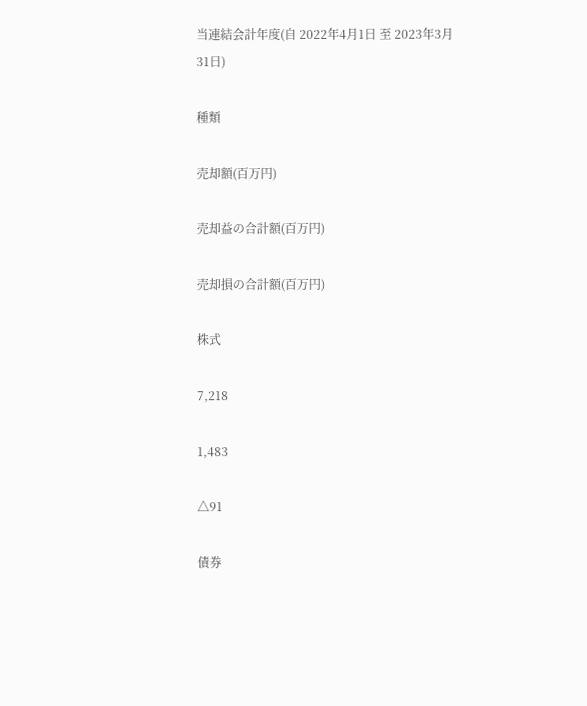当連結会計年度(自 2022年4月1日 至 2023年3月31日)

種類

売却額(百万円)

売却益の合計額(百万円)

売却損の合計額(百万円)

株式

7,218

1,483

△91

債券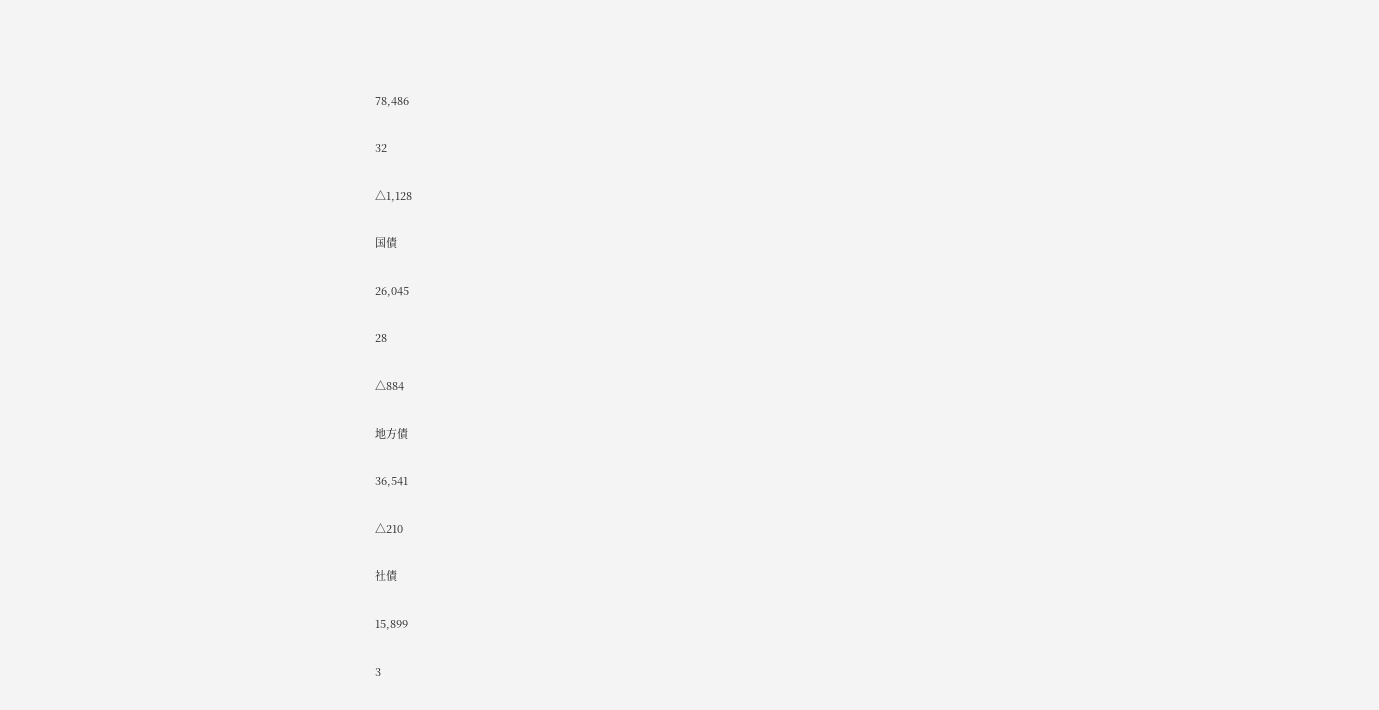78,486

32

△1,128

国債

26,045

28

△884

地方債

36,541

△210

社債

15,899

3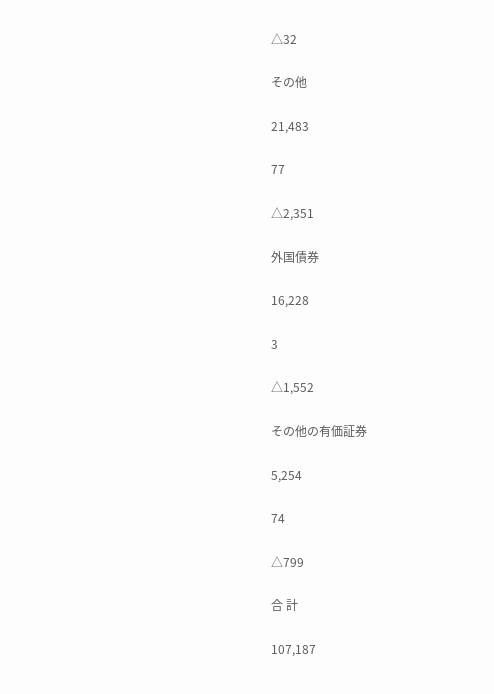△32

その他

21,483

77

△2,351

外国債券

16,228

3

△1,552

その他の有価証券

5,254

74

△799

合 計

107,187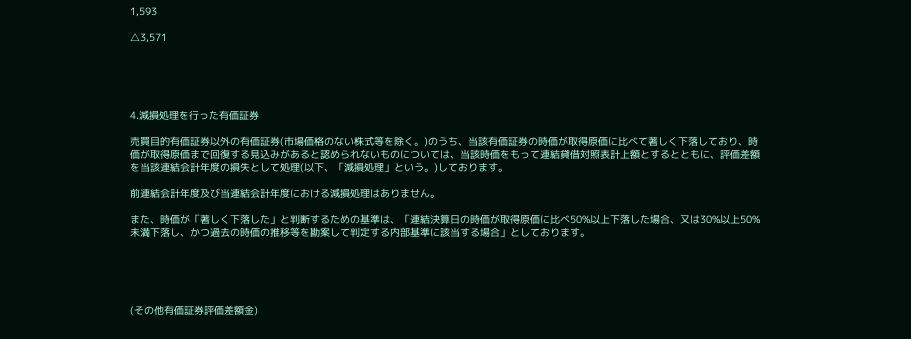1,593

△3,571





4.減損処理を行った有価証券

売買目的有価証券以外の有価証券(市場価格のない株式等を除く。)のうち、当該有価証券の時価が取得原価に比べて著しく下落しており、時価が取得原価まで回復する見込みがあると認められないものについては、当該時価をもって連結貸借対照表計上額とするとともに、評価差額を当該連結会計年度の損失として処理(以下、「減損処理」という。)しております。

前連結会計年度及び当連結会計年度における減損処理はありません。

また、時価が「著しく下落した」と判断するための基準は、「連結決算日の時価が取得原価に比べ50%以上下落した場合、又は30%以上50%未満下落し、かつ過去の時価の推移等を勘案して判定する内部基準に該当する場合」としております。





(その他有価証券評価差額金)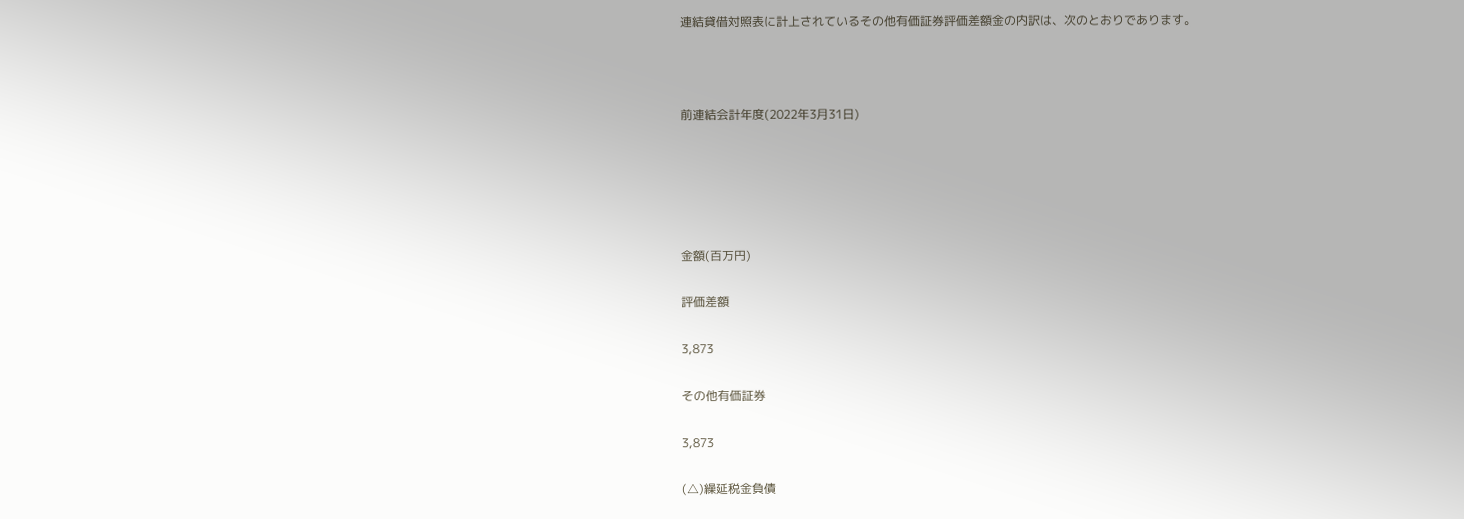連結貸借対照表に計上されているその他有価証券評価差額金の内訳は、次のとおりであります。



前連結会計年度(2022年3月31日)





金額(百万円)

評価差額

3,873

その他有価証券

3,873

(△)繰延税金負債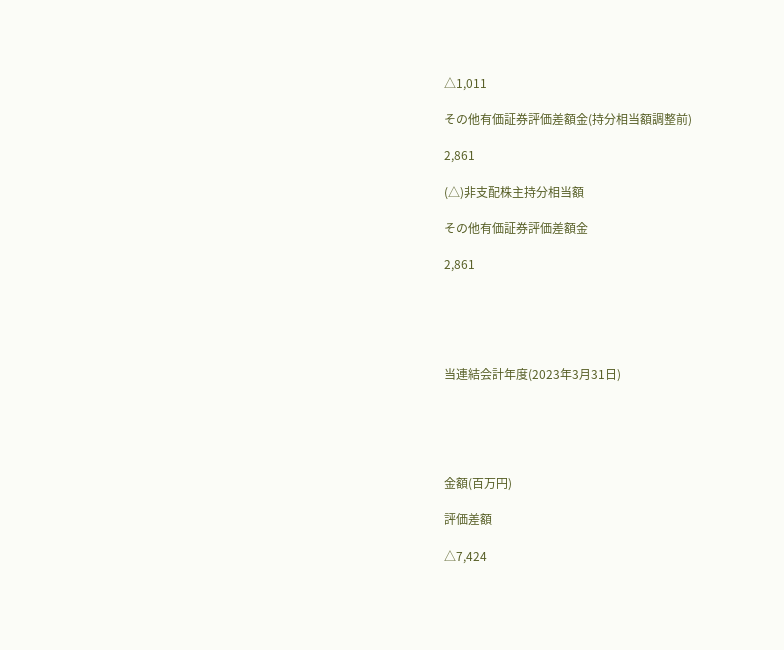△1,011

その他有価証券評価差額金(持分相当額調整前)

2,861

(△)非支配株主持分相当額

その他有価証券評価差額金

2,861





当連結会計年度(2023年3月31日)





金額(百万円)

評価差額

△7,424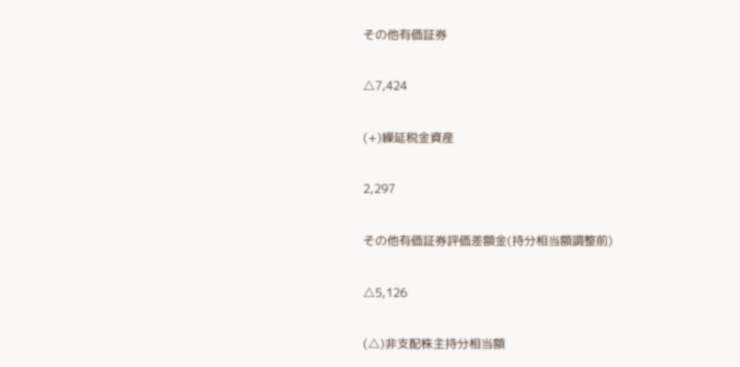その他有価証券

△7,424

(+)繰延税金資産

2,297

その他有価証券評価差額金(持分相当額調整前)

△5,126

(△)非支配株主持分相当額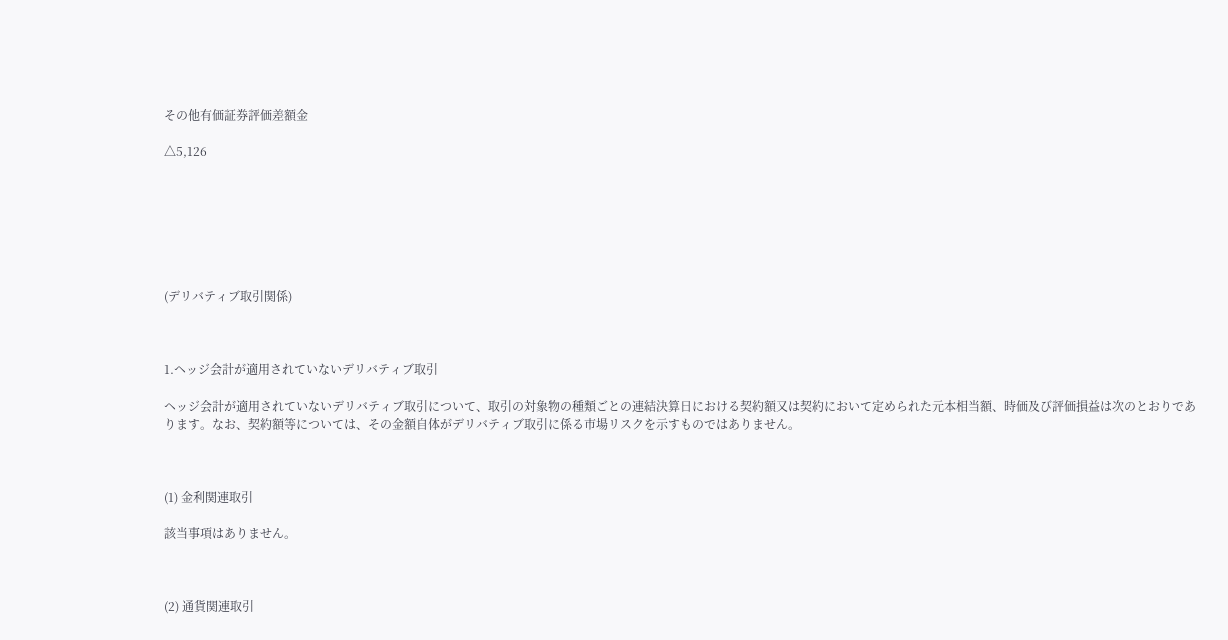その他有価証券評価差額金

△5,126







(デリバティブ取引関係)



1.ヘッジ会計が適用されていないデリバティブ取引

ヘッジ会計が適用されていないデリバティブ取引について、取引の対象物の種類ごとの連結決算日における契約額又は契約において定められた元本相当額、時価及び評価損益は次のとおりであります。なお、契約額等については、その金額自体がデリバティブ取引に係る市場リスクを示すものではありません。



(1) 金利関連取引

該当事項はありません。



(2) 通貨関連取引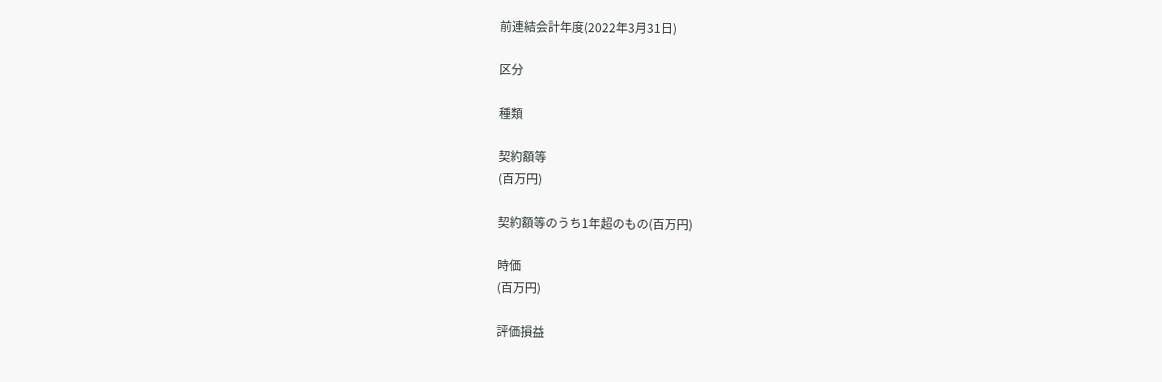前連結会計年度(2022年3月31日)

区分

種類

契約額等
(百万円)

契約額等のうち1年超のもの(百万円)

時価
(百万円)

評価損益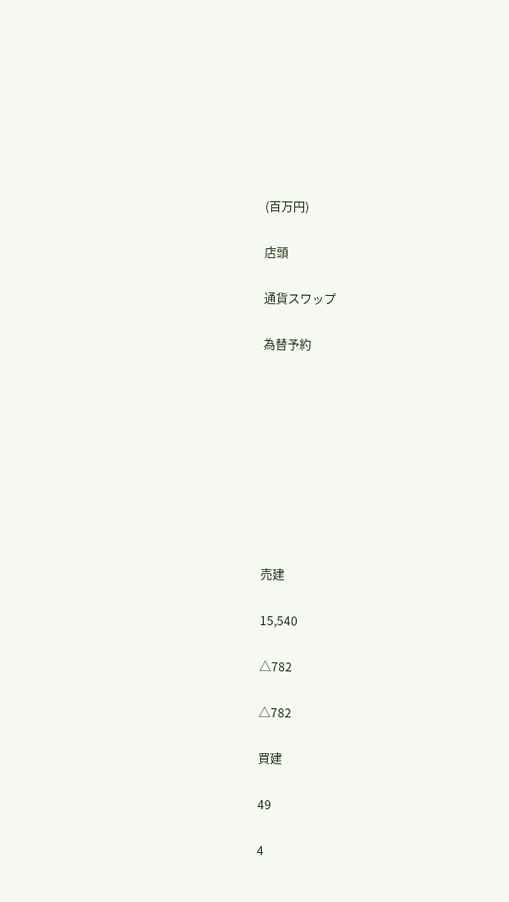(百万円)

店頭

通貨スワップ

為替予約









売建

15,540

△782

△782

買建

49

4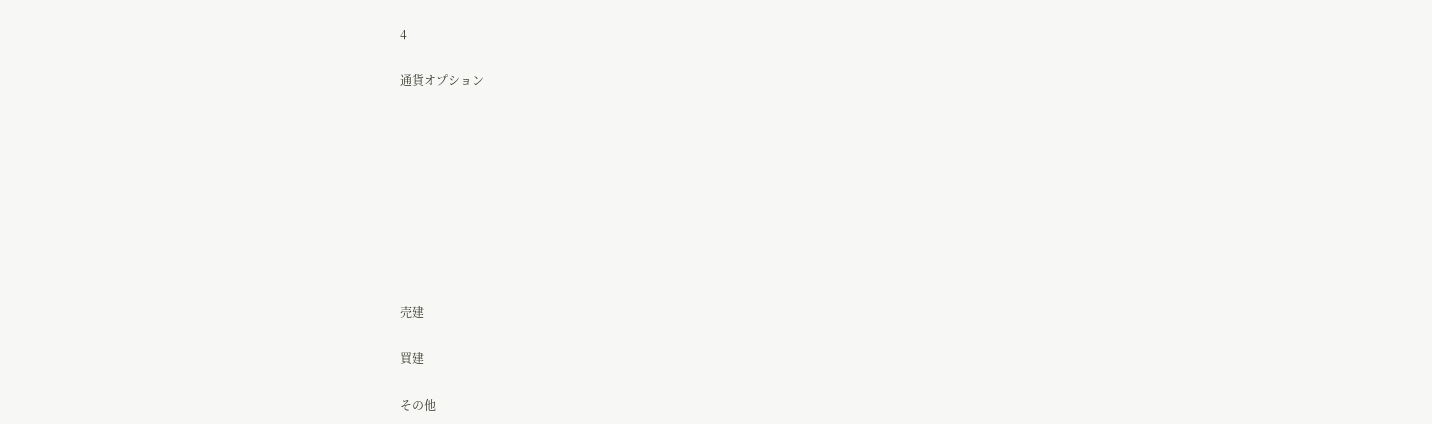4

通貨オプション









売建

買建

その他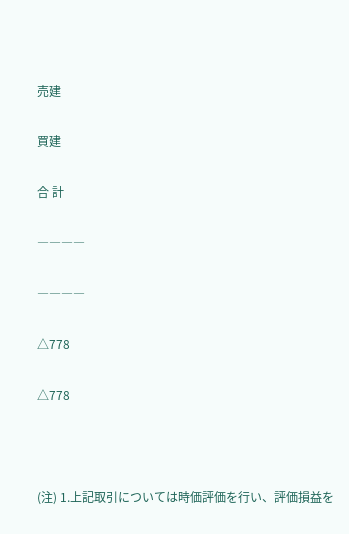売建

買建

合 計

――――

――――

△778

△778



(注) 1.上記取引については時価評価を行い、評価損益を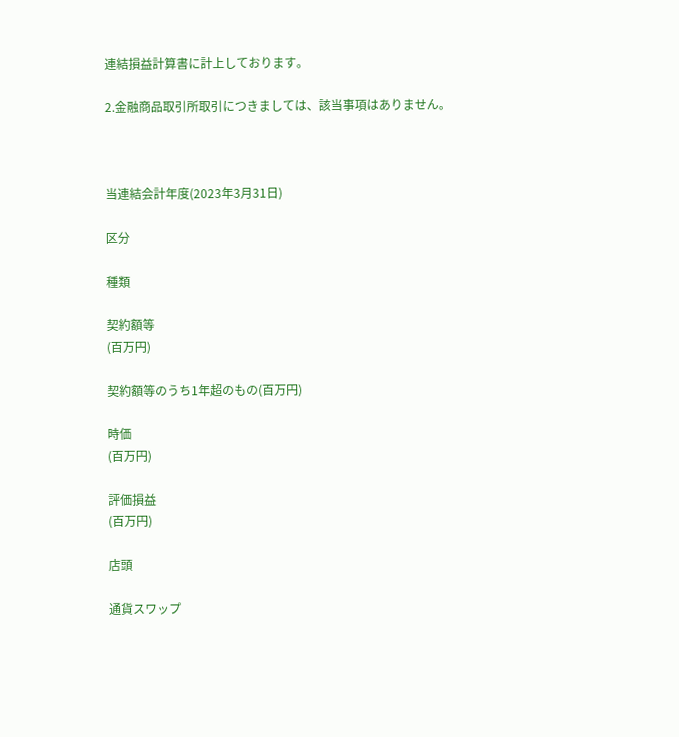連結損益計算書に計上しております。

2.金融商品取引所取引につきましては、該当事項はありません。



当連結会計年度(2023年3月31日)

区分

種類

契約額等
(百万円)

契約額等のうち1年超のもの(百万円)

時価
(百万円)

評価損益
(百万円)

店頭

通貨スワップ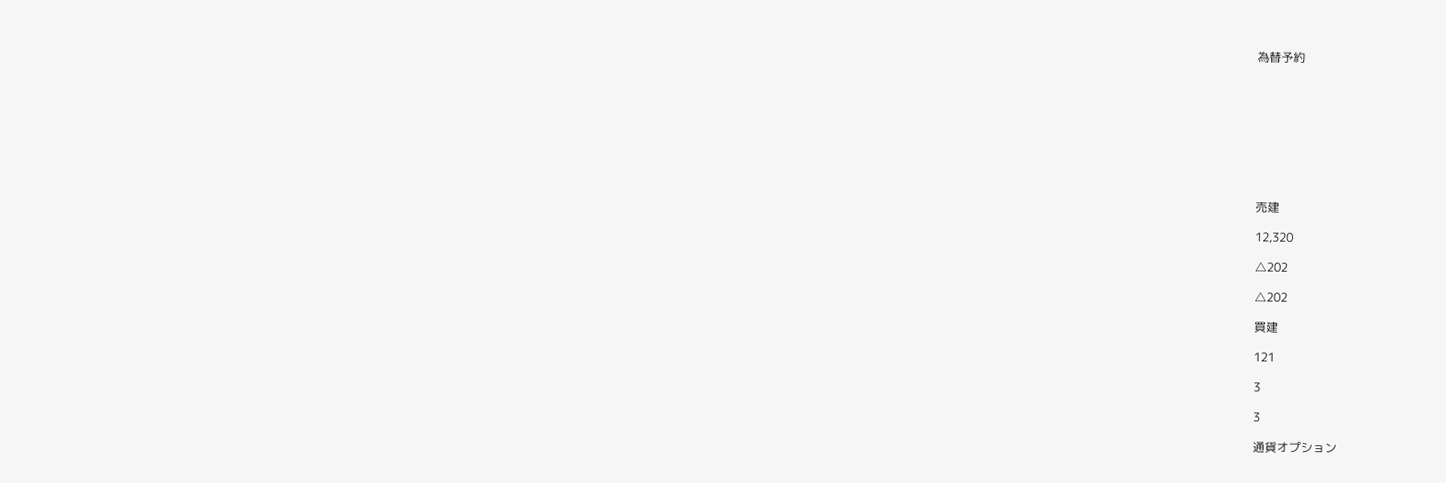為替予約









売建

12,320

△202

△202

買建

121

3

3

通貨オプション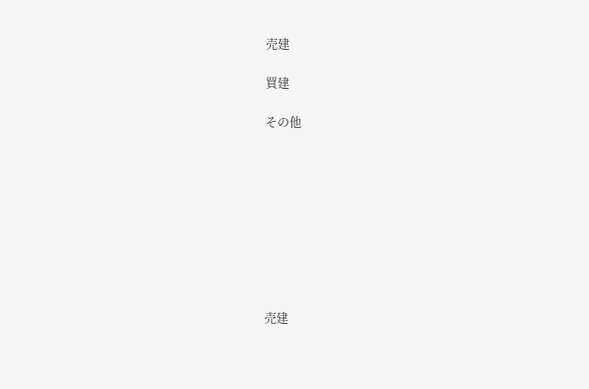売建

買建

その他









売建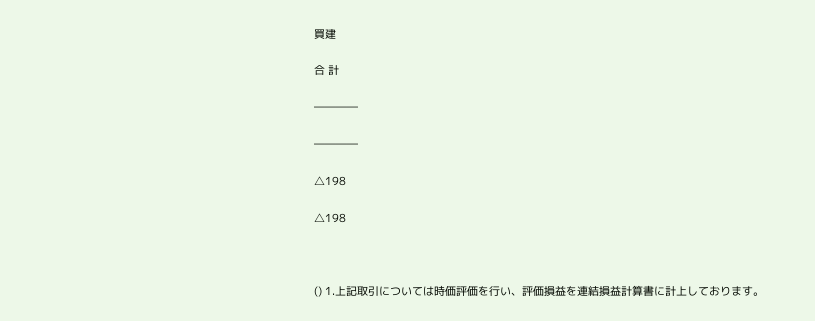買建

合 計

――――

――――

△198

△198



() 1.上記取引については時価評価を行い、評価損益を連結損益計算書に計上しております。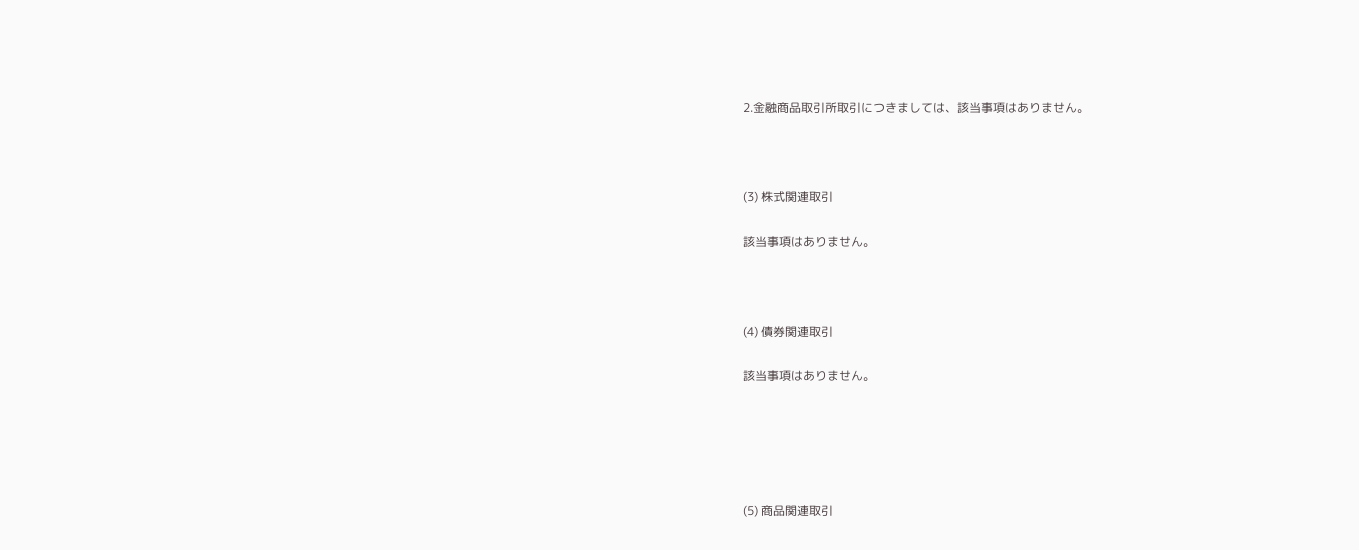2.金融商品取引所取引につきましては、該当事項はありません。



(3) 株式関連取引

該当事項はありません。



(4) 債券関連取引

該当事項はありません。





(5) 商品関連取引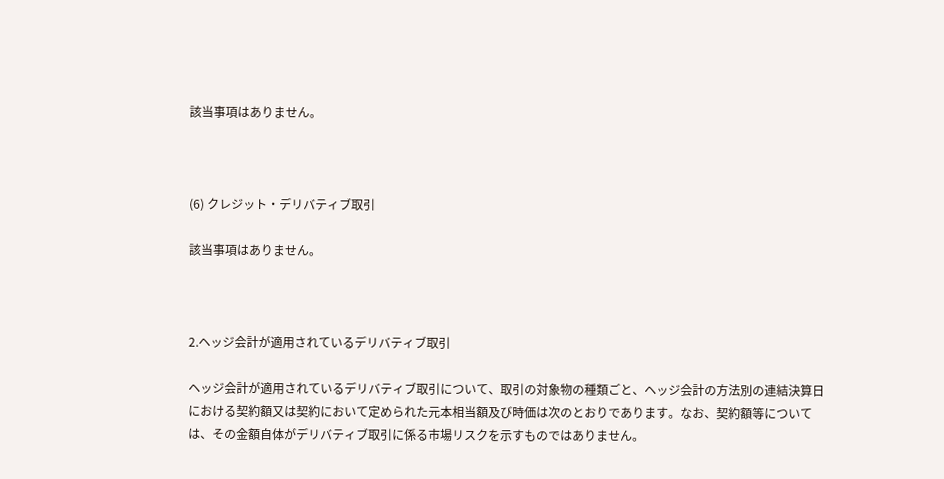該当事項はありません。



(6) クレジット・デリバティブ取引

該当事項はありません。



2.ヘッジ会計が適用されているデリバティブ取引

ヘッジ会計が適用されているデリバティブ取引について、取引の対象物の種類ごと、ヘッジ会計の方法別の連結決算日における契約額又は契約において定められた元本相当額及び時価は次のとおりであります。なお、契約額等については、その金額自体がデリバティブ取引に係る市場リスクを示すものではありません。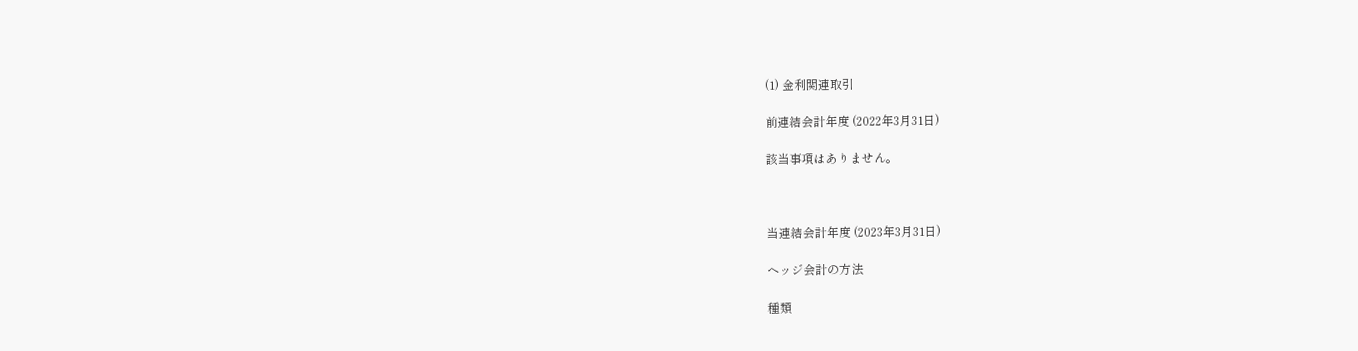(1) 金利関連取引

前連結会計年度 (2022年3月31日)

該当事項はありません。



当連結会計年度 (2023年3月31日)

ヘッジ会計の方法

種類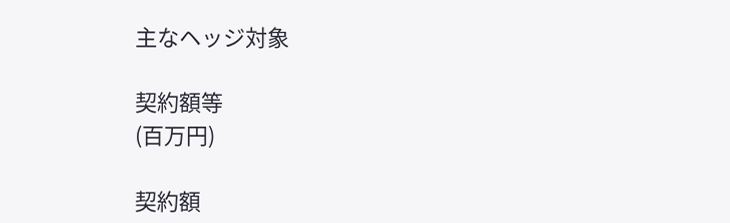主なヘッジ対象

契約額等
(百万円)

契約額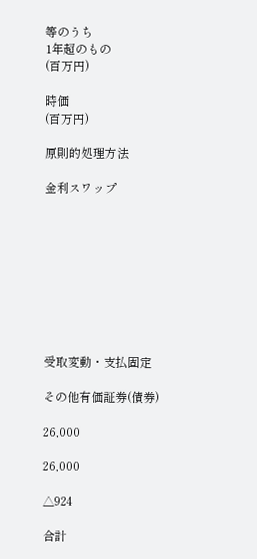等のうち
1年超のもの
(百万円)

時価
(百万円)

原則的処理方法

金利スワップ









受取変動・支払固定

その他有価証券(債券)

26,000

26,000

△924

合計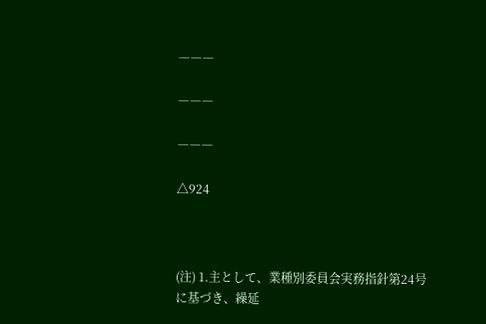―――

―――

―――

△924



(注) 1.主として、業種別委員会実務指針第24号に基づき、繰延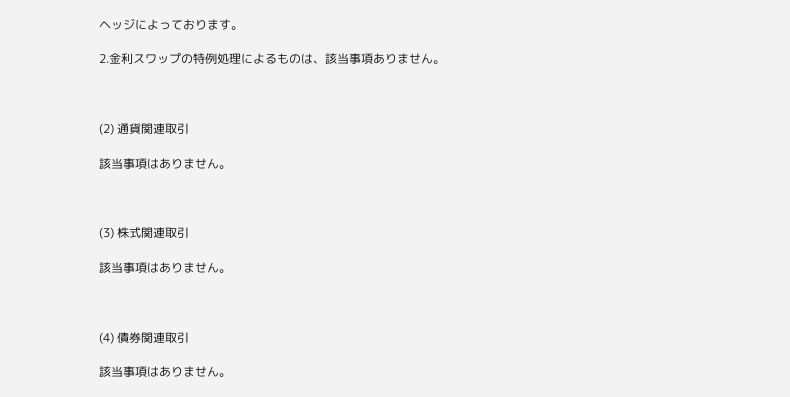ヘッジによっております。

2.金利スワップの特例処理によるものは、該当事項ありません。



(2) 通貨関連取引

該当事項はありません。



(3) 株式関連取引

該当事項はありません。



(4) 債券関連取引

該当事項はありません。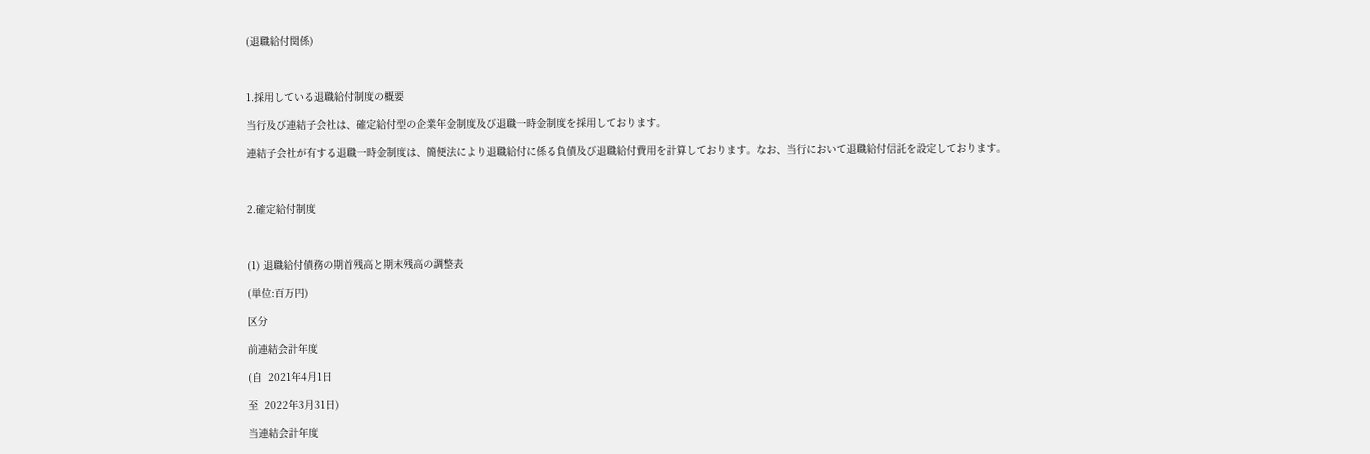(退職給付関係)



1.採用している退職給付制度の概要

当行及び連結子会社は、確定給付型の企業年金制度及び退職一時金制度を採用しております。

連結子会社が有する退職一時金制度は、簡便法により退職給付に係る負債及び退職給付費用を計算しております。なお、当行において退職給付信託を設定しております。



2.確定給付制度



(1) 退職給付債務の期首残高と期末残高の調整表

(単位:百万円)

区分

前連結会計年度

(自  2021年4月1日

至  2022年3月31日)

当連結会計年度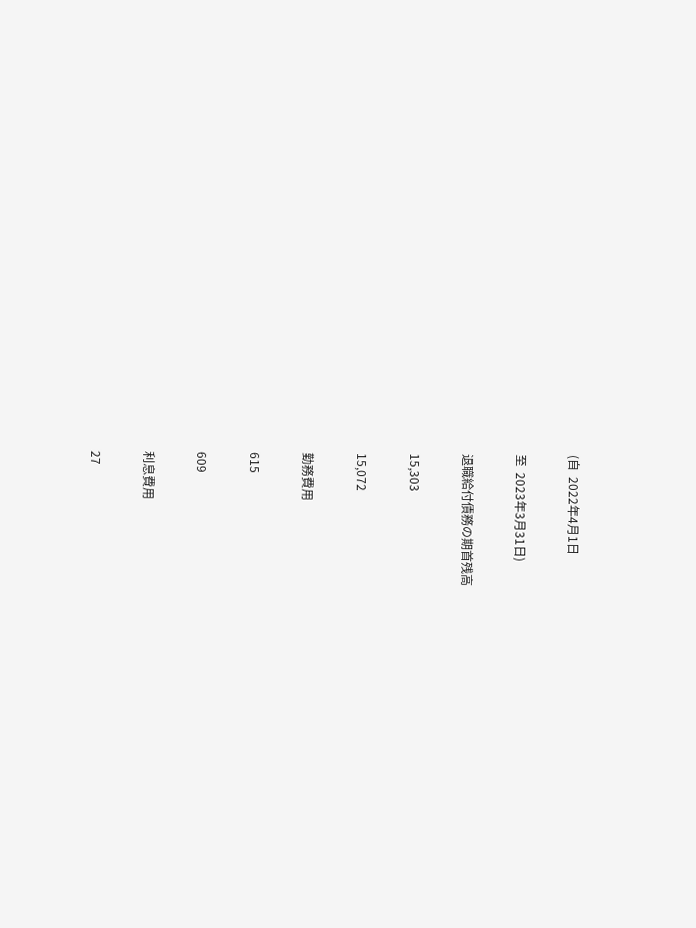(自  2022年4月1日

至  2023年3月31日)

退職給付債務の期首残高

15,303

15,072

勤務費用

615

609

利息費用

27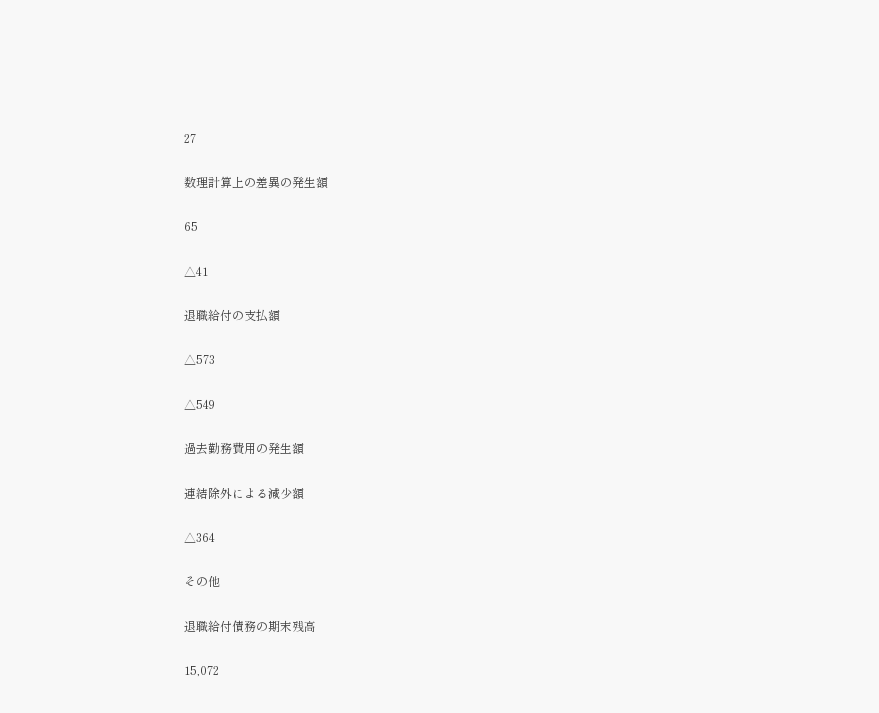27

数理計算上の差異の発生額

65

△41

退職給付の支払額

△573

△549

過去勤務費用の発生額

連結除外による減少額

△364

その他

退職給付債務の期末残高

15,072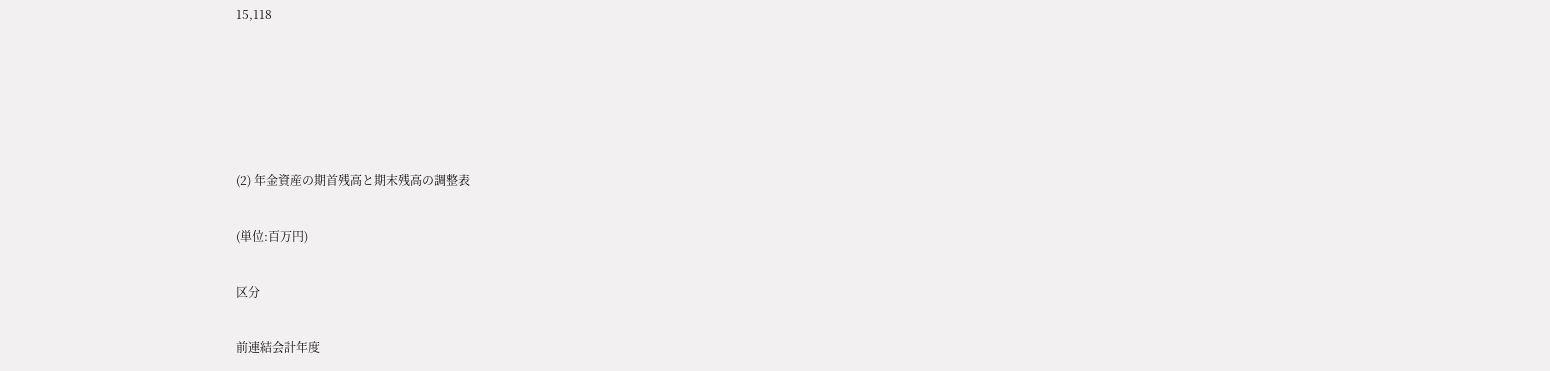15,118





(2) 年金資産の期首残高と期末残高の調整表

(単位:百万円)

区分

前連結会計年度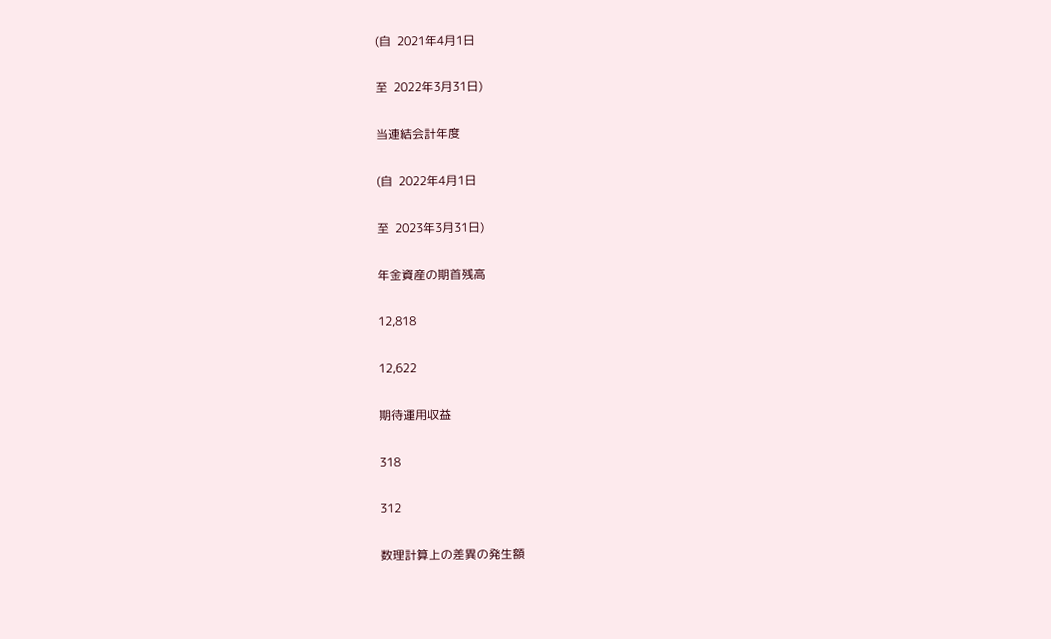(自  2021年4月1日

至  2022年3月31日)

当連結会計年度

(自  2022年4月1日

至  2023年3月31日)

年金資産の期首残高

12,818

12,622

期待運用収益

318

312

数理計算上の差異の発生額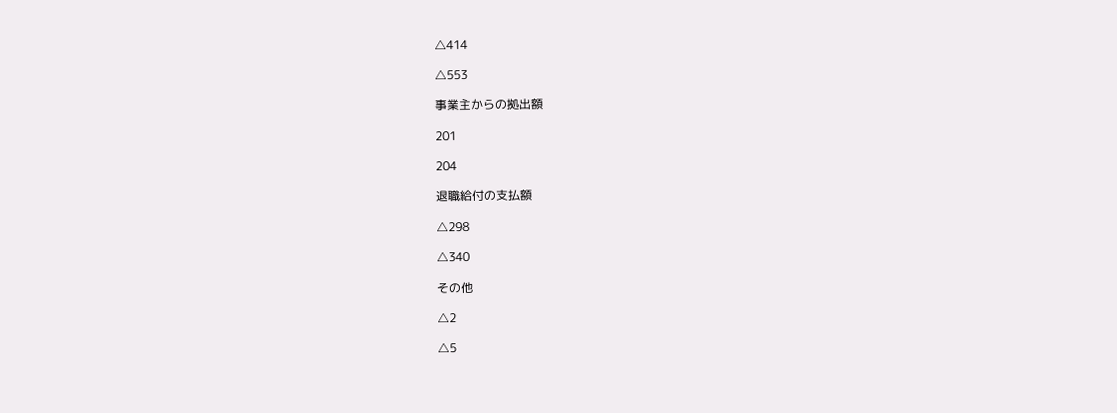△414

△553

事業主からの拠出額

201

204

退職給付の支払額

△298

△340

その他

△2

△5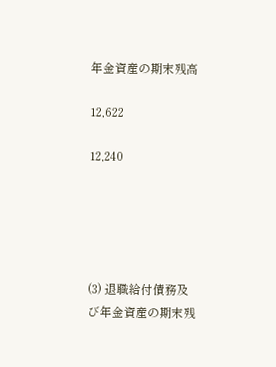年金資産の期末残高

12,622

12,240





(3) 退職給付債務及び年金資産の期末残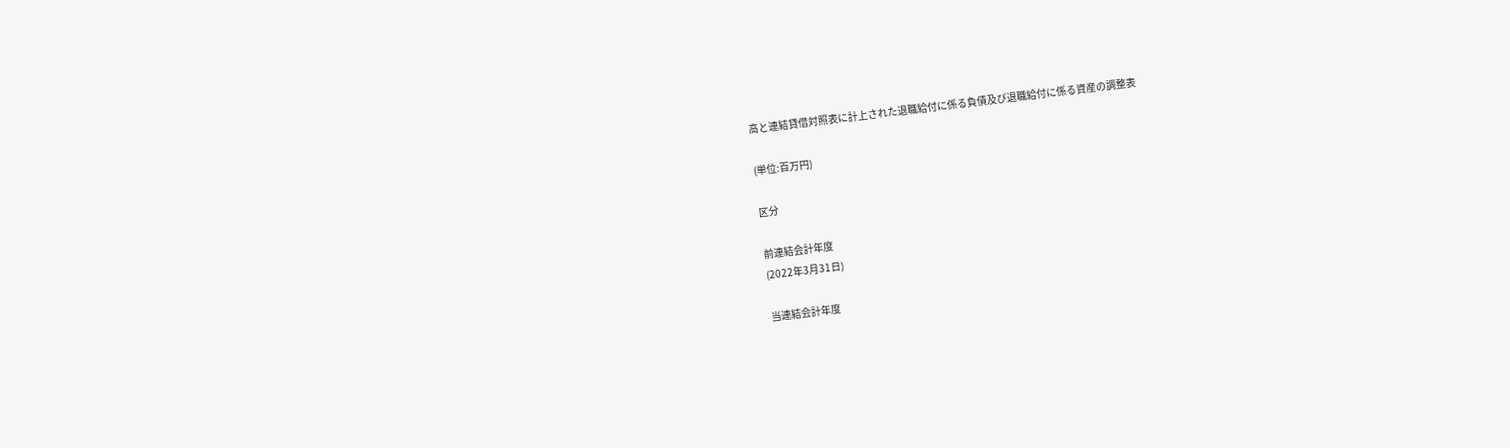高と連結貸借対照表に計上された退職給付に係る負債及び退職給付に係る資産の調整表

(単位:百万円)

区分

前連結会計年度
(2022年3月31日)

当連結会計年度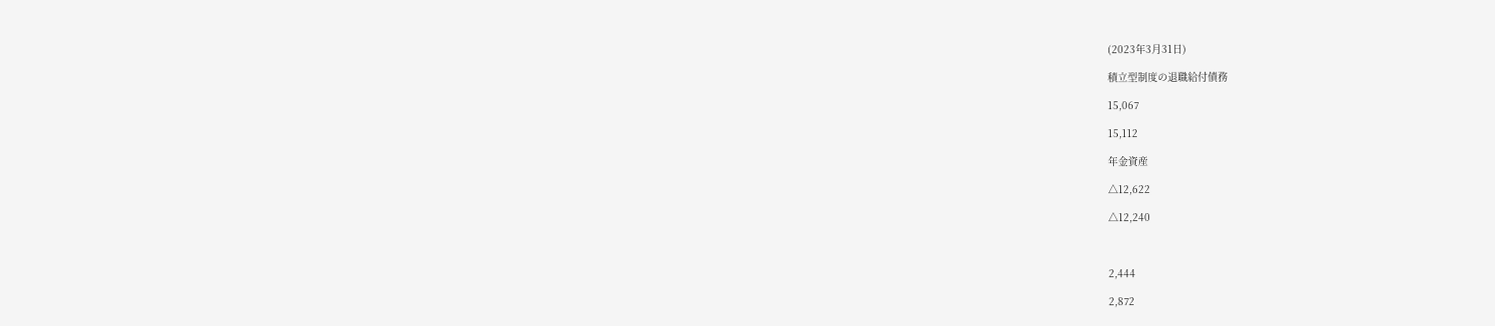(2023年3月31日)

積立型制度の退職給付債務

15,067

15,112

年金資産

△12,622

△12,240



2,444

2,872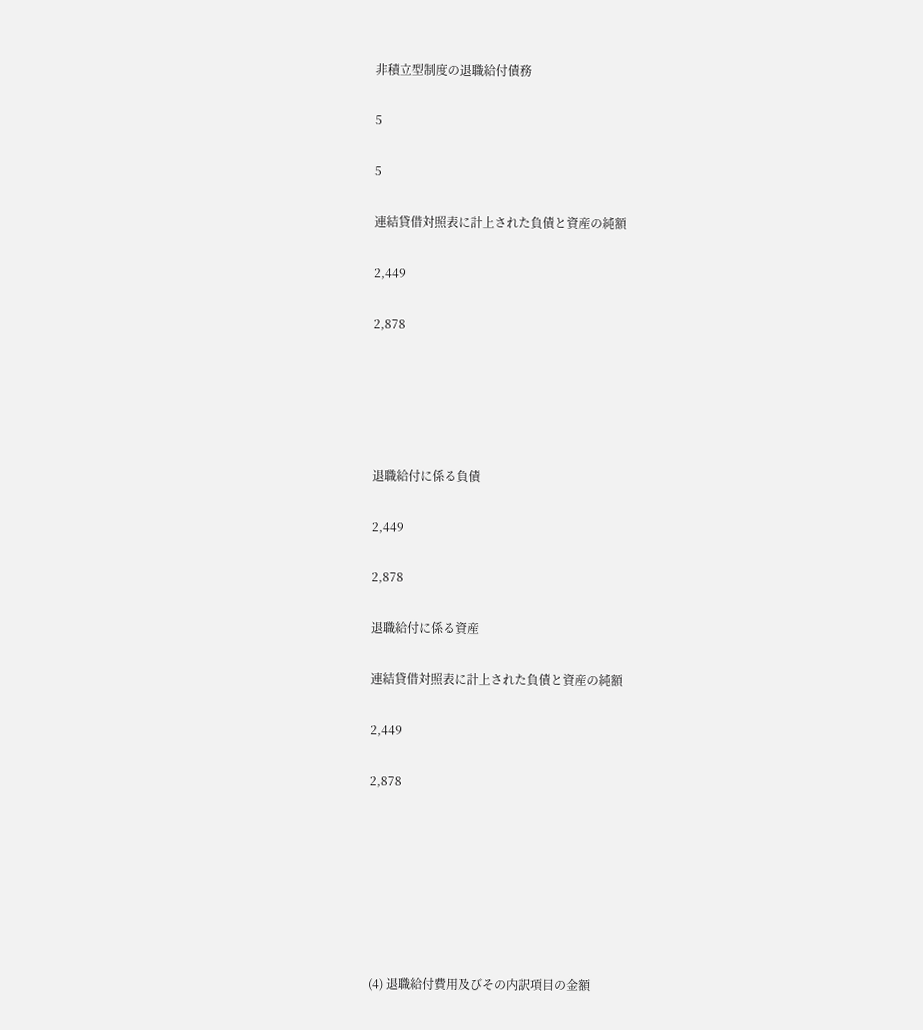非積立型制度の退職給付債務

5

5

連結貸借対照表に計上された負債と資産の純額

2,449

2,878





退職給付に係る負債

2,449

2,878

退職給付に係る資産

連結貸借対照表に計上された負債と資産の純額

2,449

2,878







(4) 退職給付費用及びその内訳項目の金額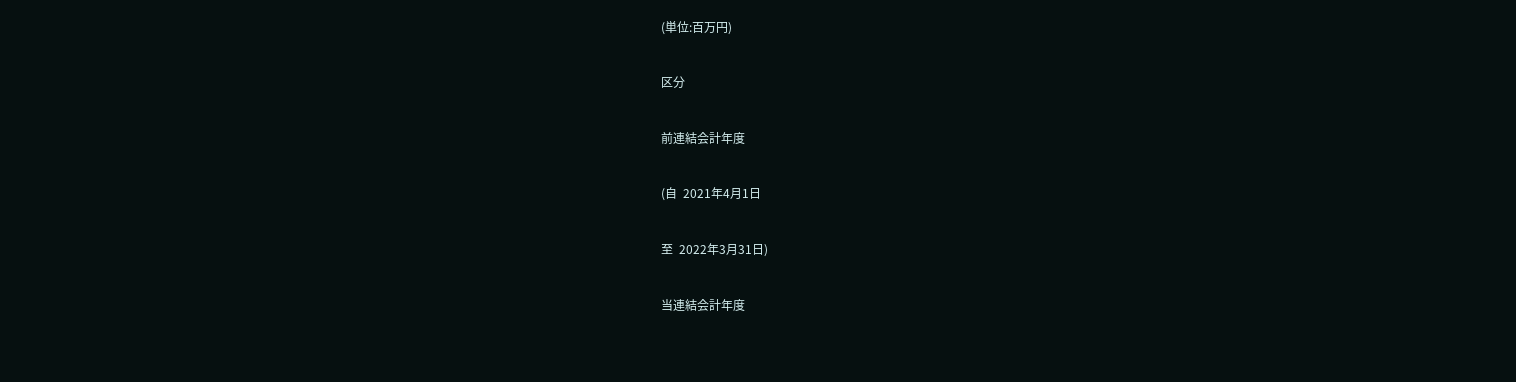(単位:百万円)

区分

前連結会計年度

(自  2021年4月1日

至  2022年3月31日)

当連結会計年度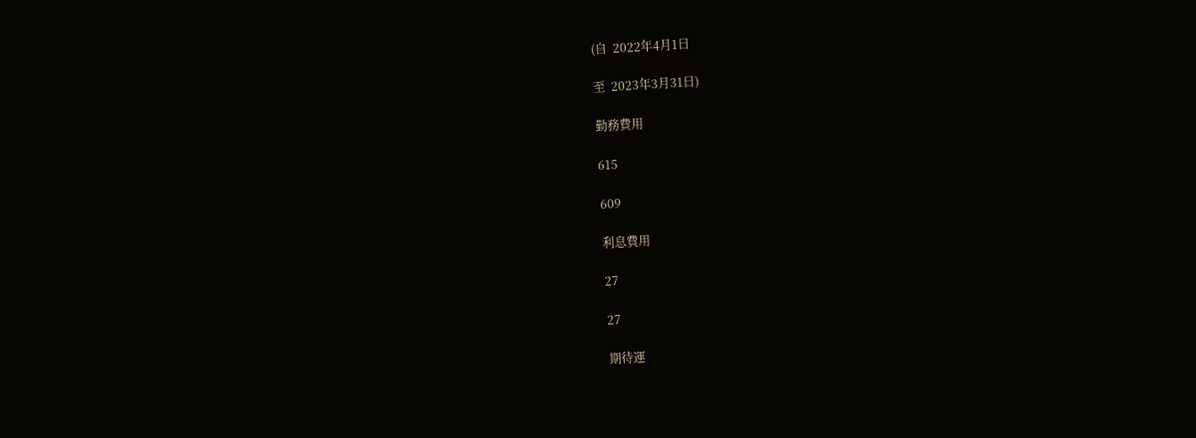(自  2022年4月1日

至  2023年3月31日)

勤務費用

615

609

利息費用

27

27

期待運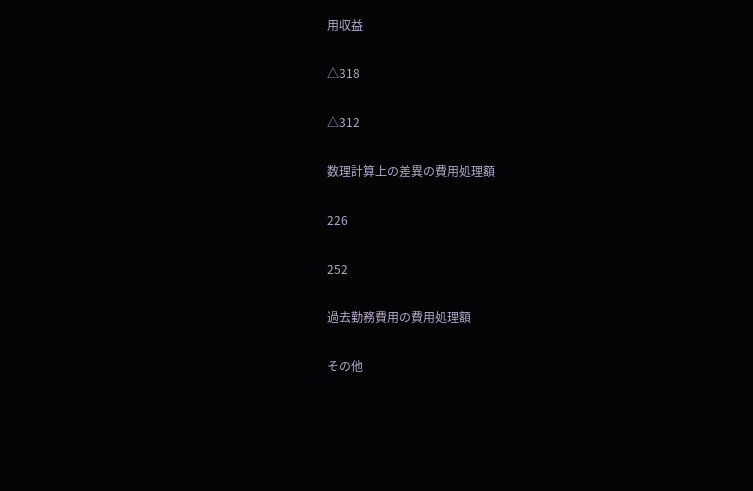用収益

△318

△312

数理計算上の差異の費用処理額

226

252

過去勤務費用の費用処理額

その他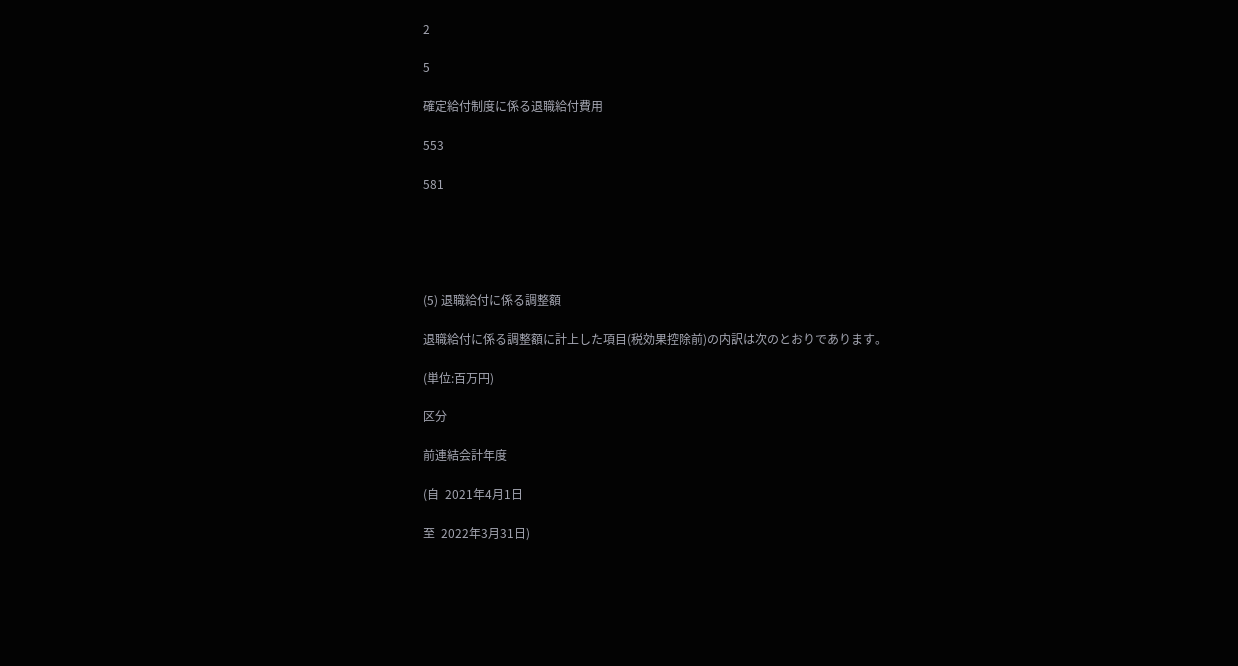2

5

確定給付制度に係る退職給付費用

553

581





(5) 退職給付に係る調整額

退職給付に係る調整額に計上した項目(税効果控除前)の内訳は次のとおりであります。

(単位:百万円)

区分

前連結会計年度

(自  2021年4月1日

至  2022年3月31日)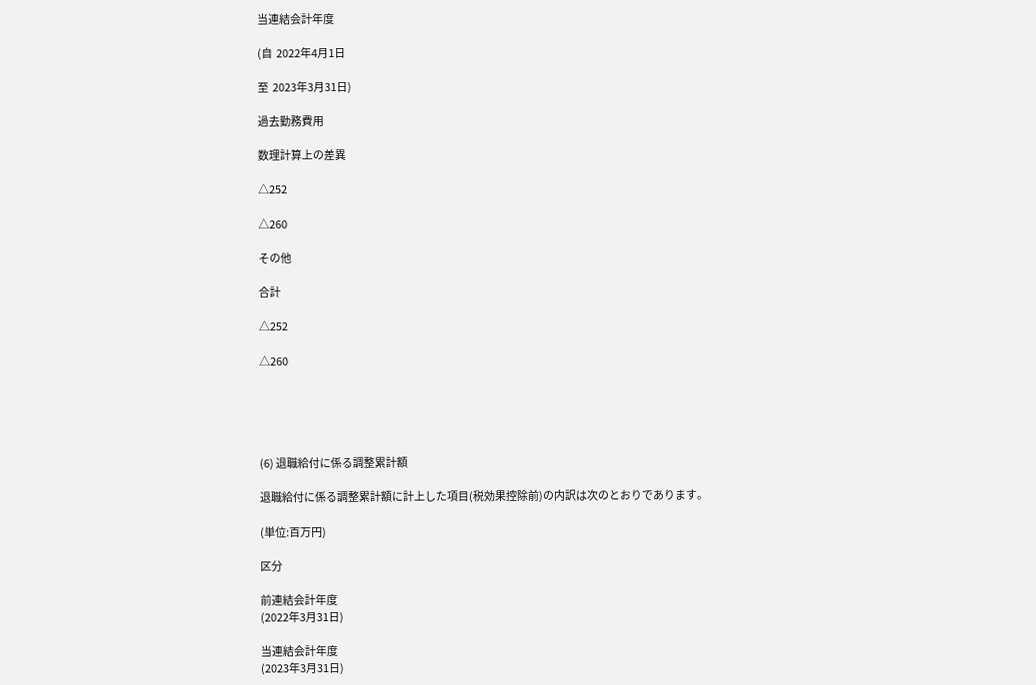当連結会計年度

(自  2022年4月1日

至  2023年3月31日)

過去勤務費用

数理計算上の差異

△252

△260

その他

合計

△252

△260





(6) 退職給付に係る調整累計額

退職給付に係る調整累計額に計上した項目(税効果控除前)の内訳は次のとおりであります。

(単位:百万円)

区分

前連結会計年度
(2022年3月31日)

当連結会計年度
(2023年3月31日)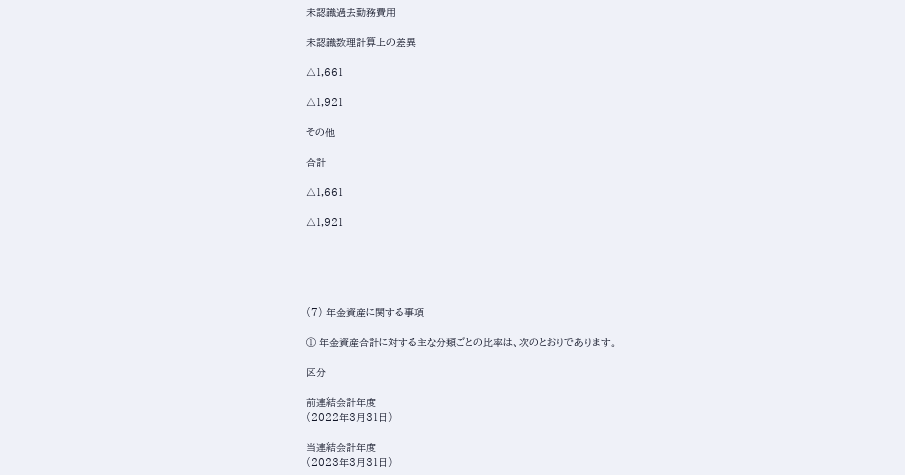未認識過去勤務費用

未認識数理計算上の差異

△1,661

△1,921

その他

合計

△1,661

△1,921





(7) 年金資産に関する事項

① 年金資産合計に対する主な分類ごとの比率は、次のとおりであります。

区分

前連結会計年度
(2022年3月31日)

当連結会計年度
(2023年3月31日)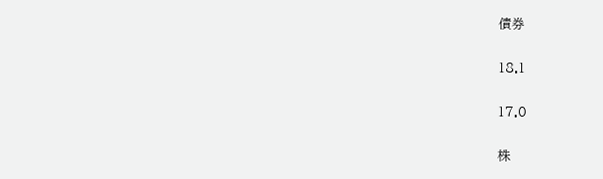債券

18.1

17.0

株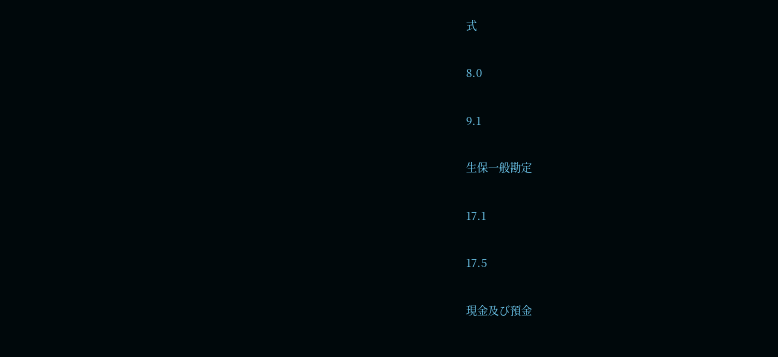式

8.0

9.1

生保一般勘定

17.1

17.5

現金及び預金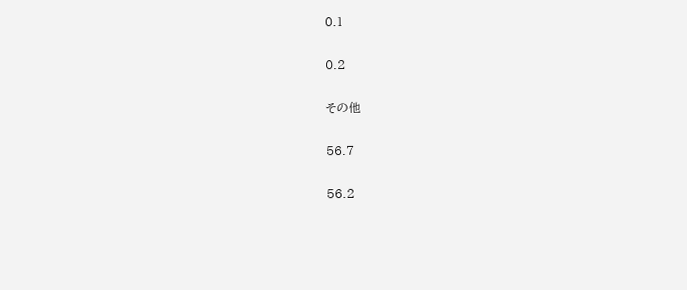0.1

0.2

その他

56.7

56.2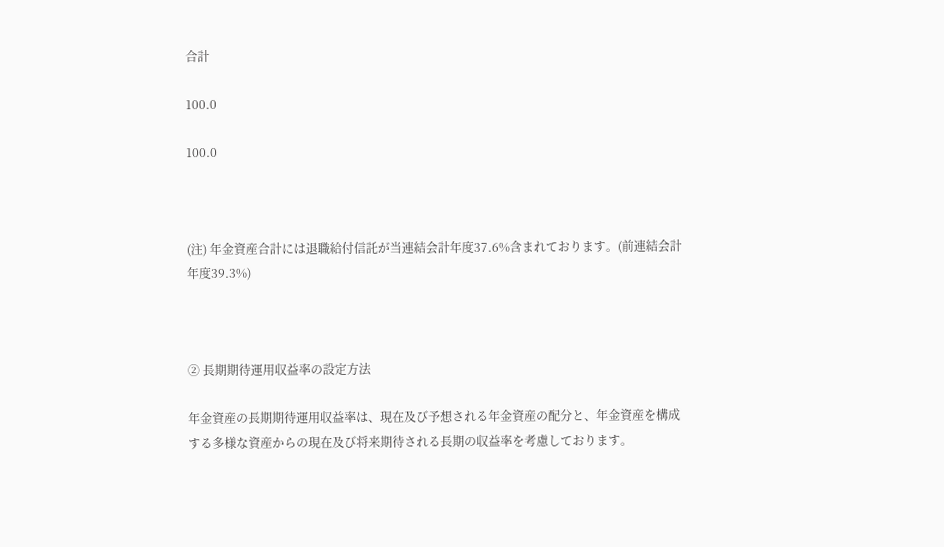合計

100.0

100.0



(注) 年金資産合計には退職給付信託が当連結会計年度37.6%含まれております。(前連結会計年度39.3%)



② 長期期待運用収益率の設定方法

年金資産の長期期待運用収益率は、現在及び予想される年金資産の配分と、年金資産を構成する多様な資産からの現在及び将来期待される長期の収益率を考慮しております。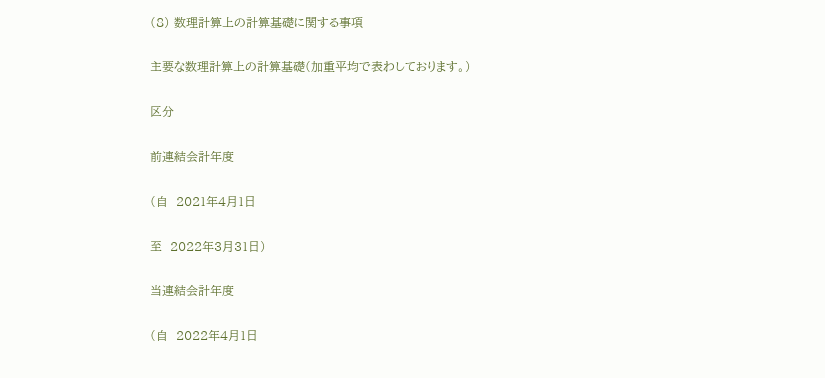(8) 数理計算上の計算基礎に関する事項

主要な数理計算上の計算基礎(加重平均で表わしております。)

区分

前連結会計年度

(自  2021年4月1日

至  2022年3月31日)

当連結会計年度

(自  2022年4月1日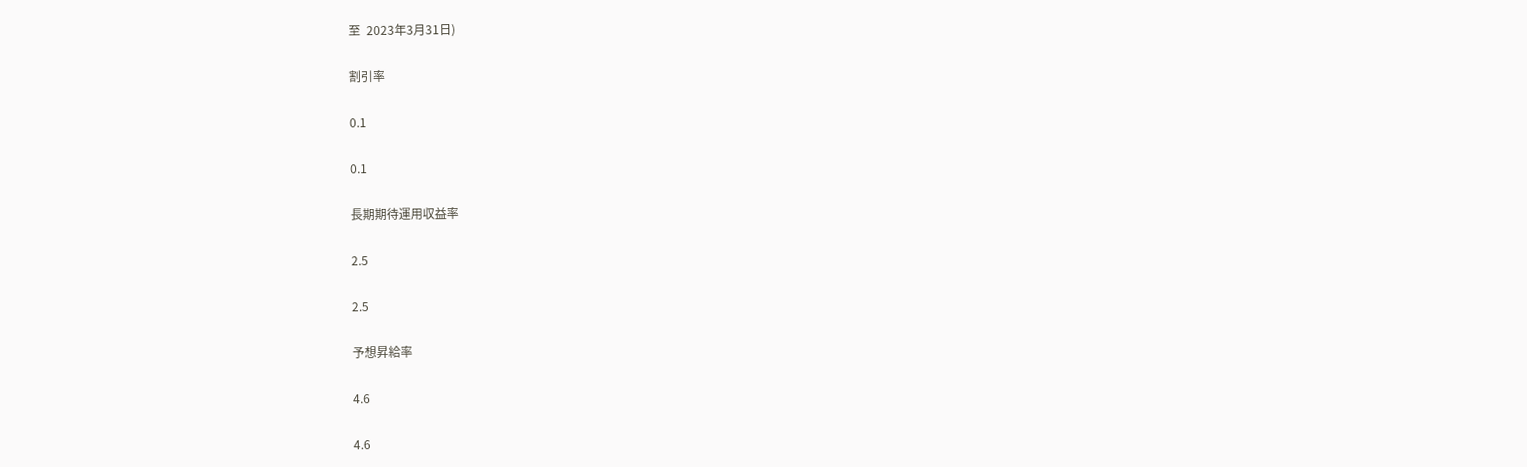至  2023年3月31日)

割引率

0.1

0.1

長期期待運用収益率

2.5

2.5

予想昇給率

4.6

4.6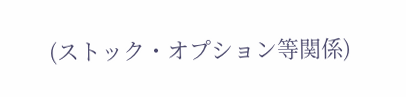(ストック・オプション等関係)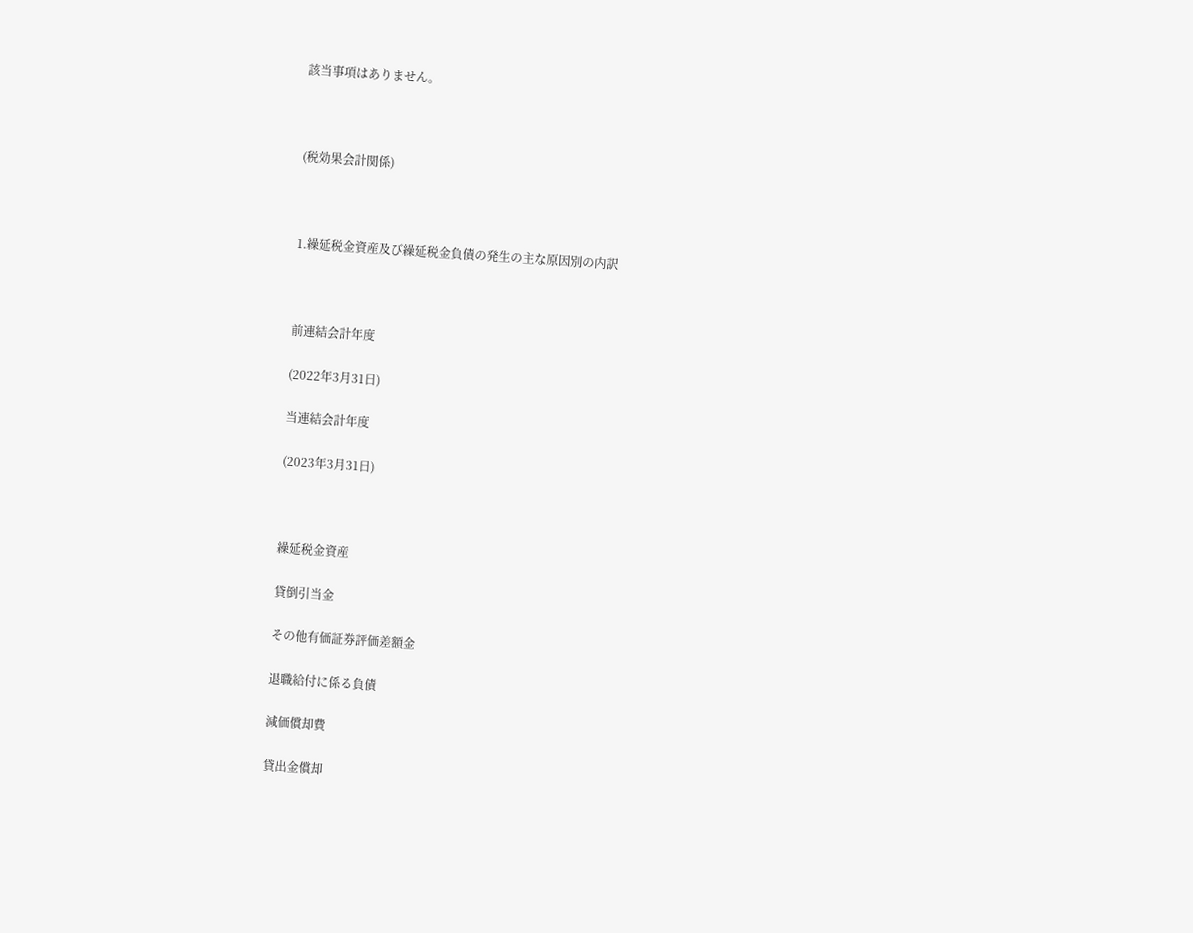該当事項はありません。



(税効果会計関係)



1.繰延税金資産及び繰延税金負債の発生の主な原因別の内訳



前連結会計年度

(2022年3月31日)

当連結会計年度

(2023年3月31日)



繰延税金資産

貸倒引当金

その他有価証券評価差額金

退職給付に係る負債

減価償却費

貸出金償却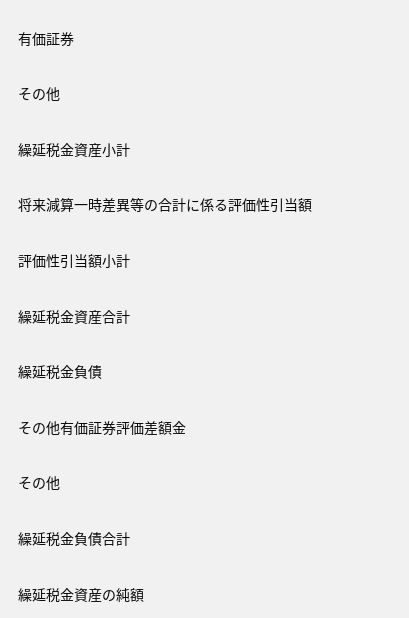有価証券

その他

繰延税金資産小計

将来減算一時差異等の合計に係る評価性引当額

評価性引当額小計

繰延税金資産合計

繰延税金負債

その他有価証券評価差額金

その他

繰延税金負債合計

繰延税金資産の純額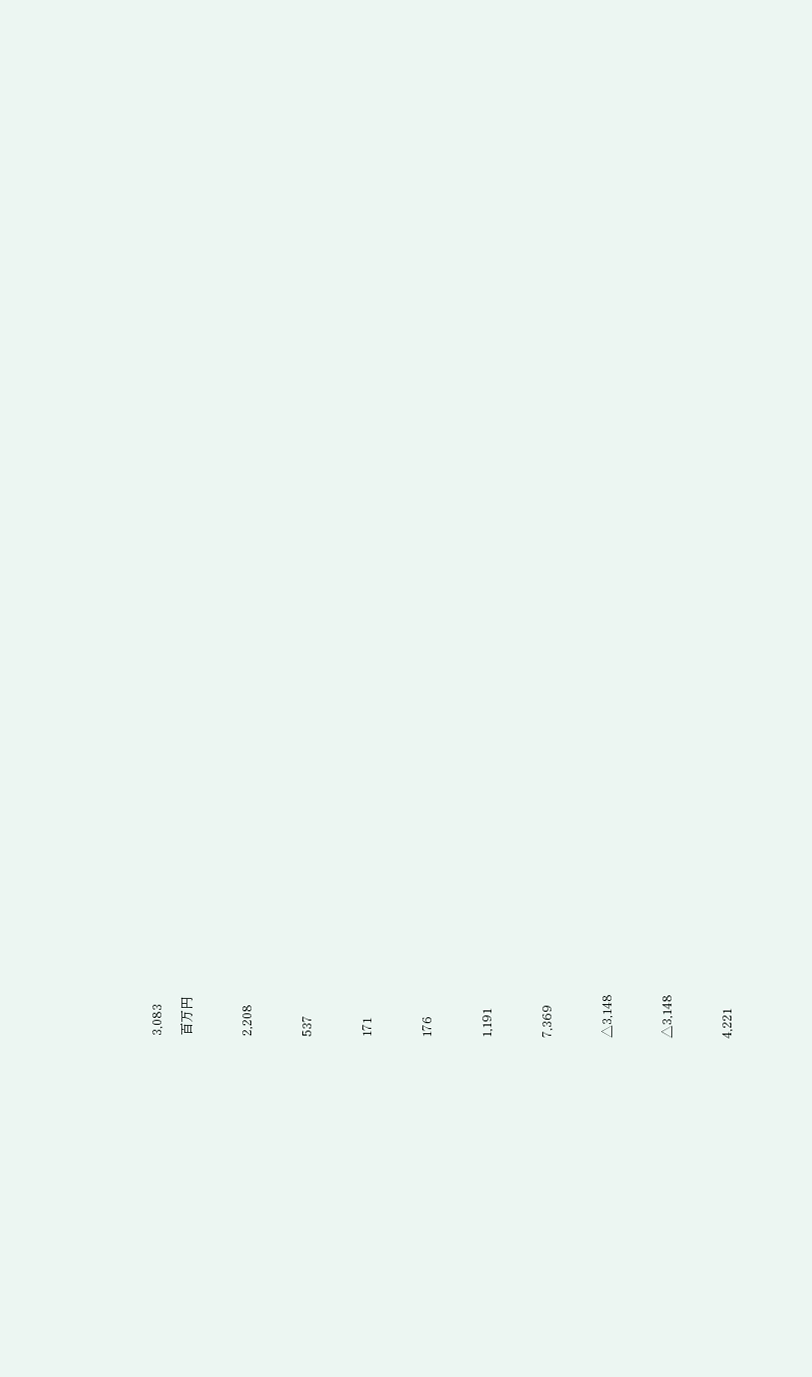3,083

百万円



2,208



537



171



176



1,191



7,369



△3,148



△3,148



4,221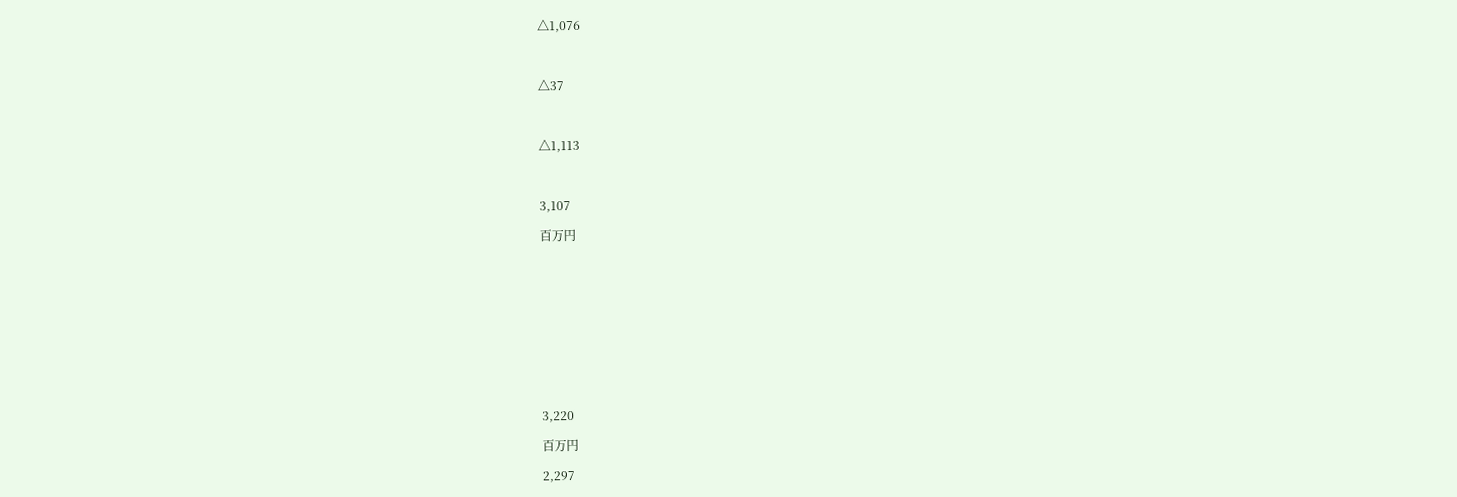△1,076



△37



△1,113



3,107

百万円











3,220

百万円

2,297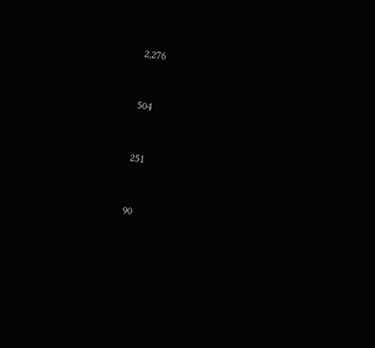2,276



504



251



90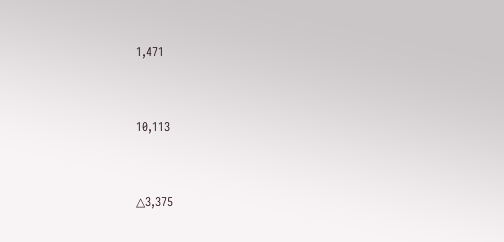1,471



10,113



△3,375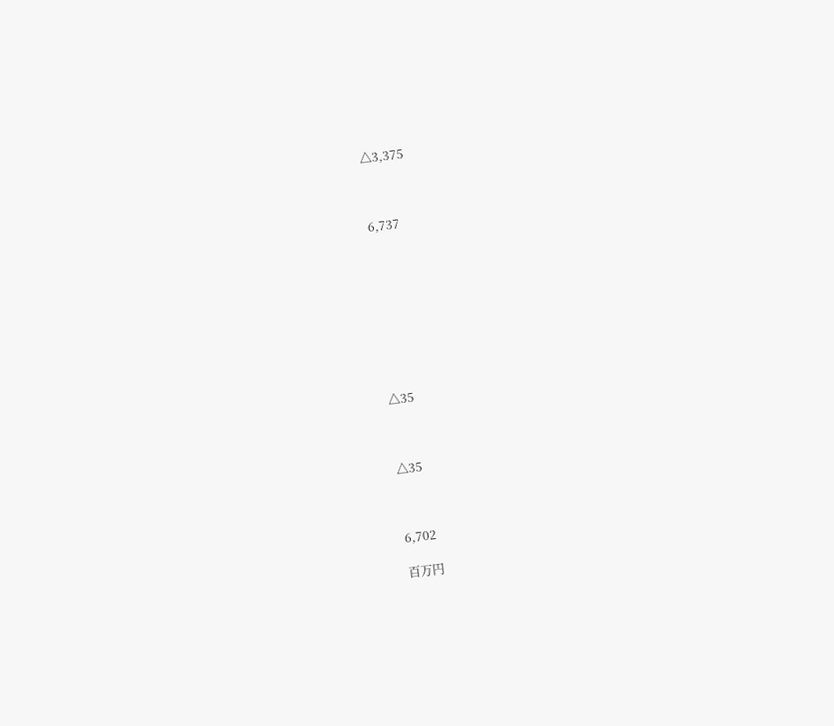△3,375



6,737









△35



△35



6,702

百万円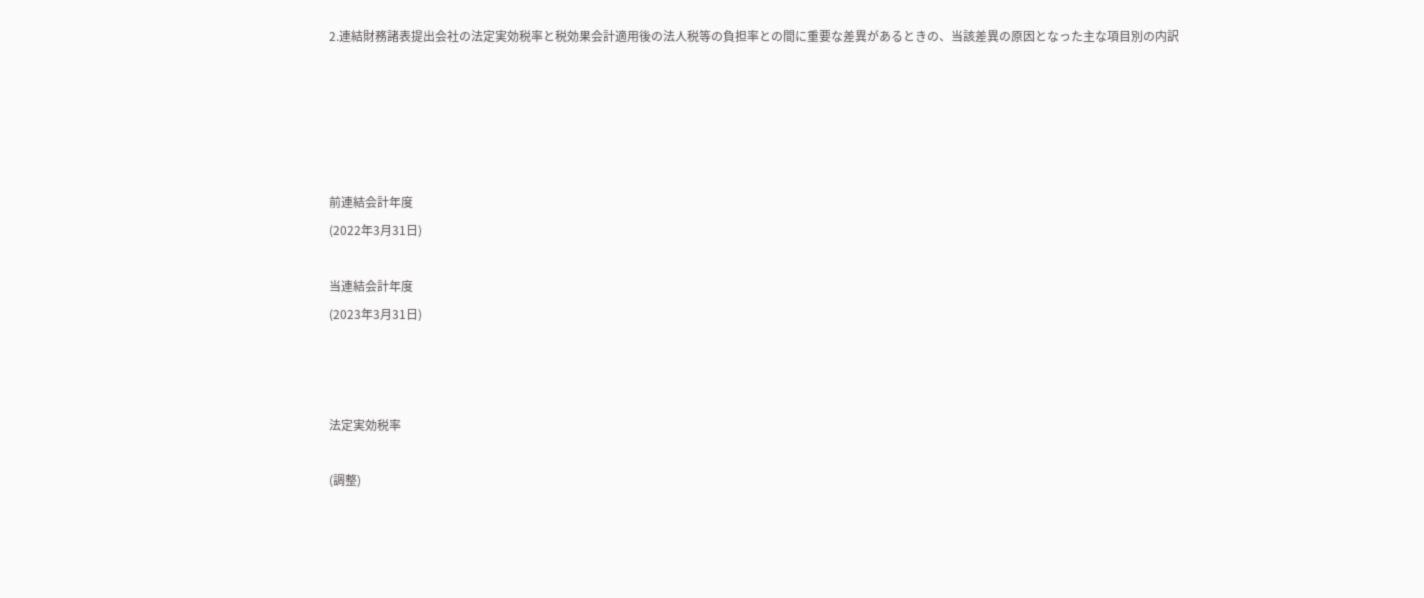2.連結財務諸表提出会社の法定実効税率と税効果会計適用後の法人税等の負担率との間に重要な差異があるときの、当該差異の原因となった主な項目別の内訳





前連結会計年度
(2022年3月31日)

当連結会計年度
(2023年3月31日)



法定実効税率

(調整)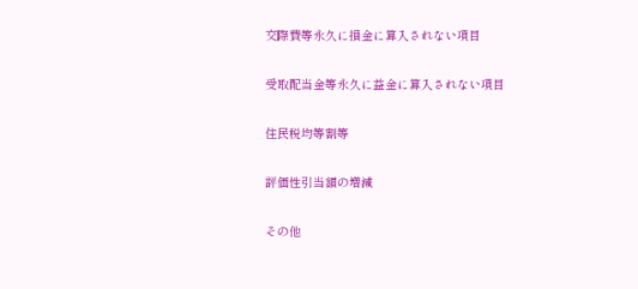交際費等永久に損金に算入されない項目

受取配当金等永久に益金に算入されない項目

住民税均等割等

評価性引当額の増減

その他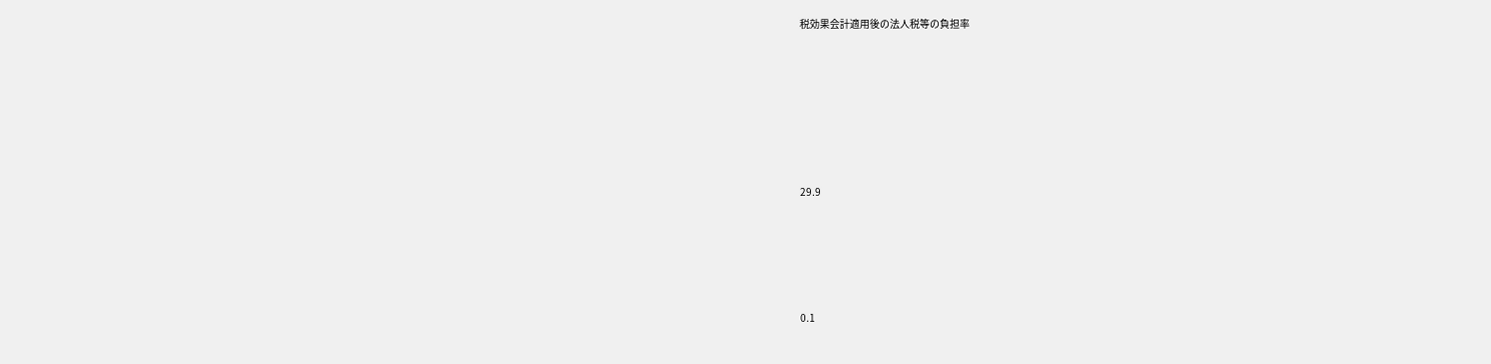税効果会計適用後の法人税等の負担率







29.9





0.1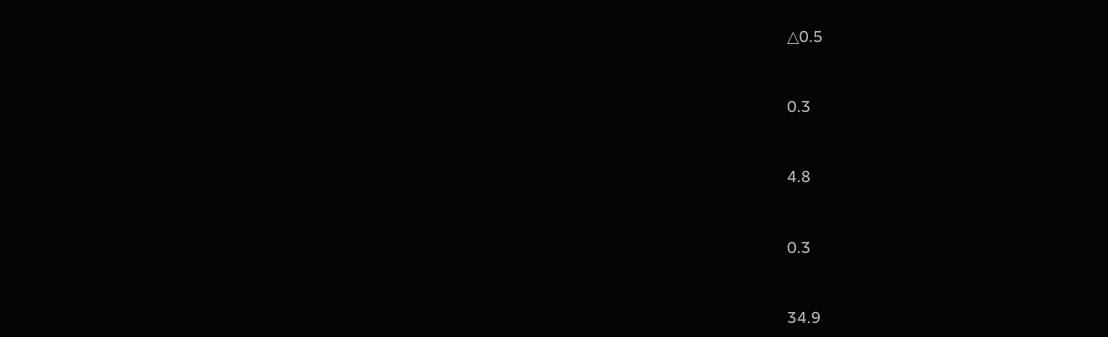△0.5



0.3



4.8



0.3



34.9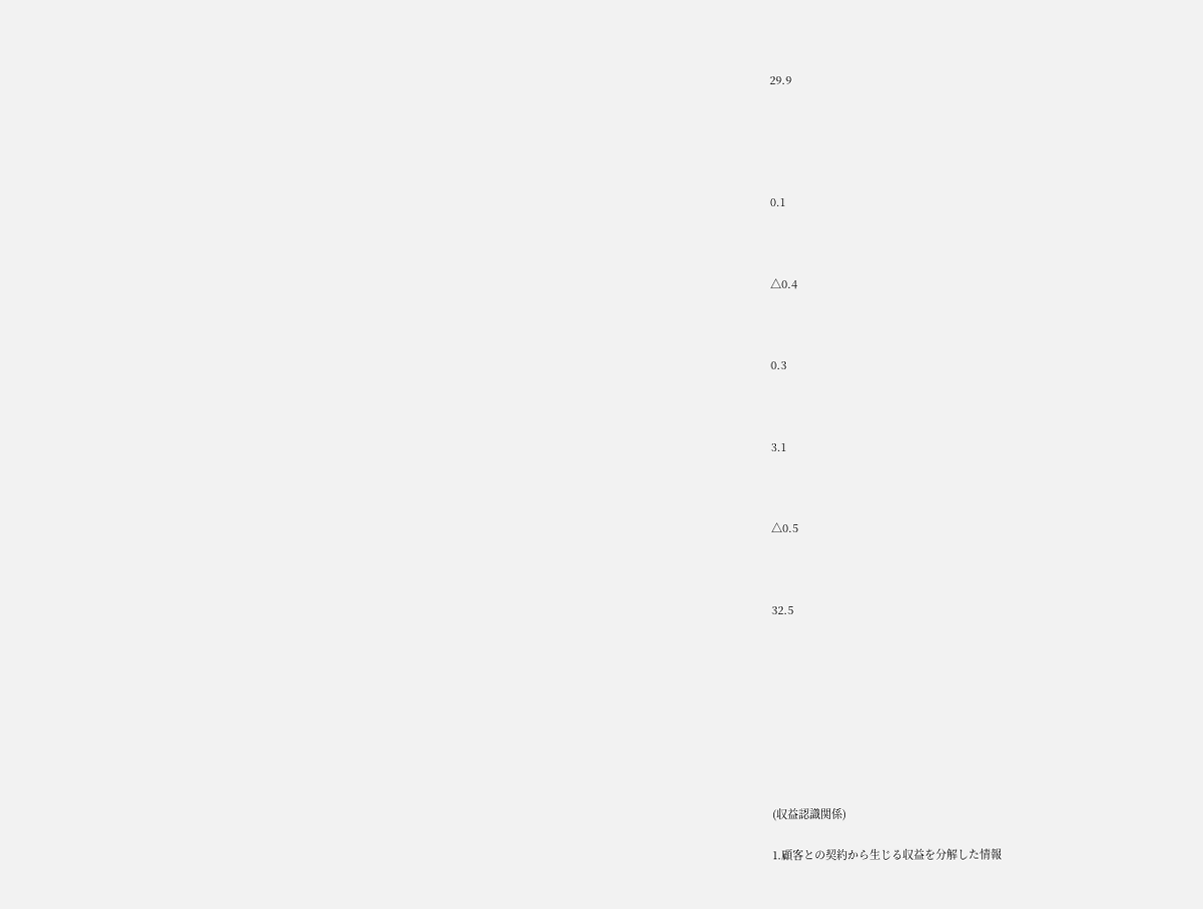29.9





0.1



△0.4



0.3



3.1



△0.5



32.5









(収益認識関係)

1.顧客との契約から生じる収益を分解した情報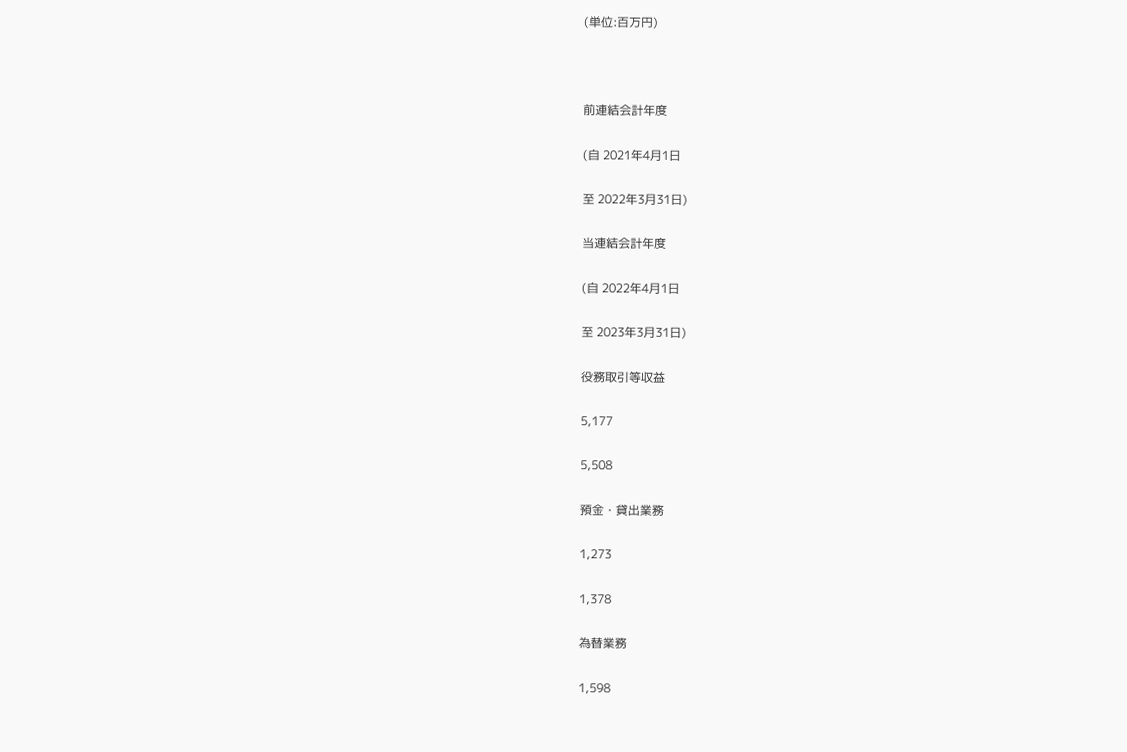(単位:百万円)



前連結会計年度

(自 2021年4月1日

至 2022年3月31日)

当連結会計年度

(自 2022年4月1日

至 2023年3月31日)

役務取引等収益

5,177

5,508

預金・貸出業務

1,273

1,378

為替業務

1,598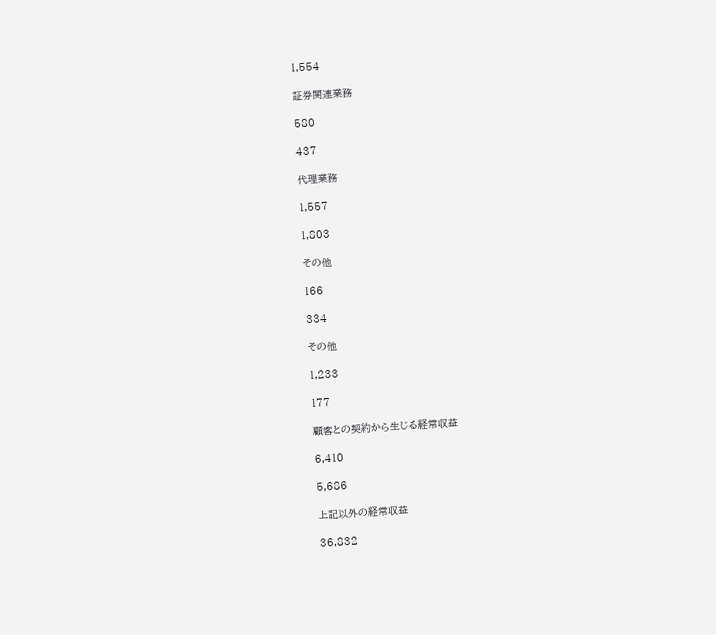1,554

証券関連業務

580

437

代理業務

1,557

1,803

その他

166

334

その他

1,233

177

顧客との契約から生じる経常収益

6,410

5,686

上記以外の経常収益

36,832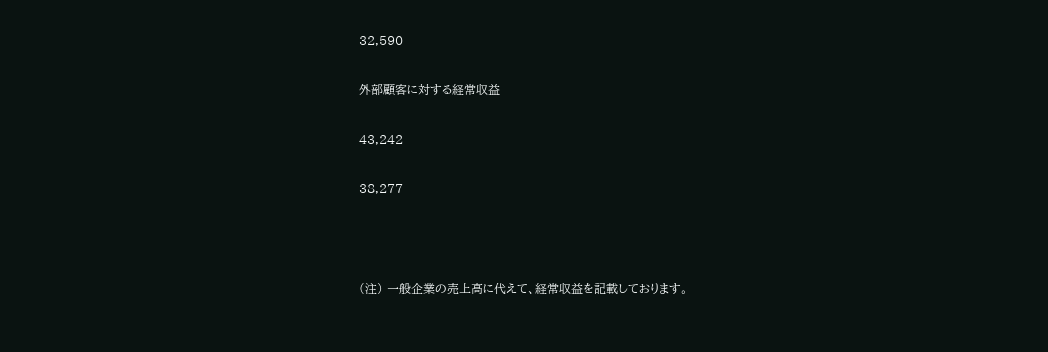32,590

外部顧客に対する経常収益

43,242

38,277



(注) 一般企業の売上高に代えて、経常収益を記載しております。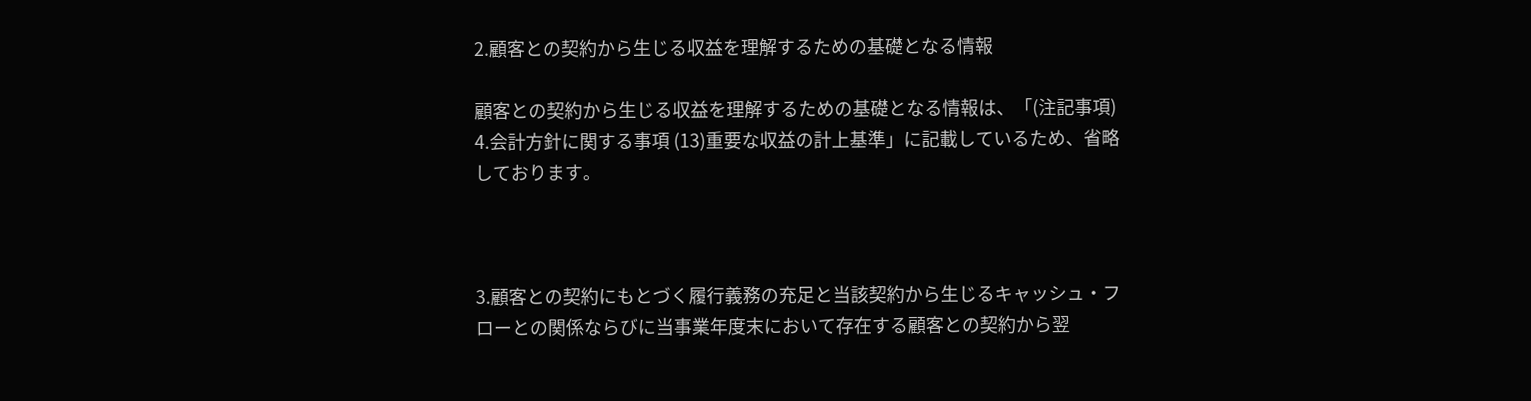2.顧客との契約から生じる収益を理解するための基礎となる情報

顧客との契約から生じる収益を理解するための基礎となる情報は、「(注記事項) 4.会計方針に関する事項 (13)重要な収益の計上基準」に記載しているため、省略しております。



3.顧客との契約にもとづく履行義務の充足と当該契約から生じるキャッシュ・フローとの関係ならびに当事業年度末において存在する顧客との契約から翌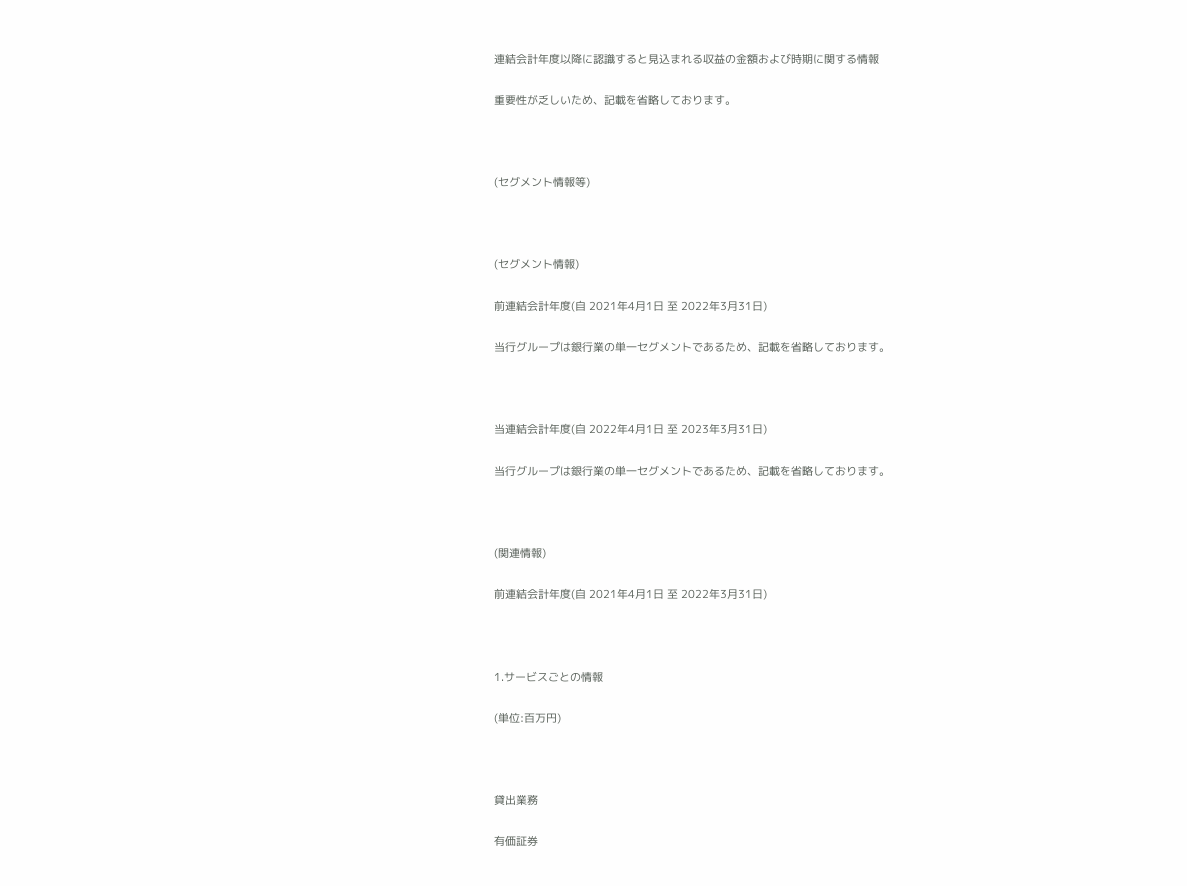連結会計年度以降に認識すると見込まれる収益の金額および時期に関する情報

重要性が乏しいため、記載を省略しております。



(セグメント情報等)



(セグメント情報)

前連結会計年度(自 2021年4月1日 至 2022年3月31日)

当行グループは銀行業の単一セグメントであるため、記載を省略しております。



当連結会計年度(自 2022年4月1日 至 2023年3月31日)

当行グループは銀行業の単一セグメントであるため、記載を省略しております。



(関連情報)

前連結会計年度(自 2021年4月1日 至 2022年3月31日)



1.サービスごとの情報

(単位:百万円)



貸出業務

有価証券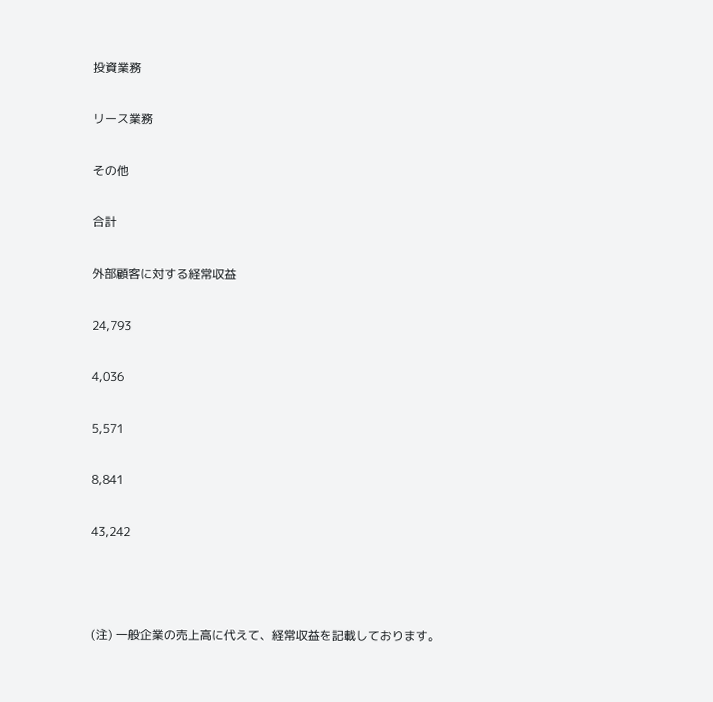投資業務

リース業務

その他

合計

外部顧客に対する経常収益

24,793

4,036

5,571

8,841

43,242



(注) 一般企業の売上高に代えて、経常収益を記載しております。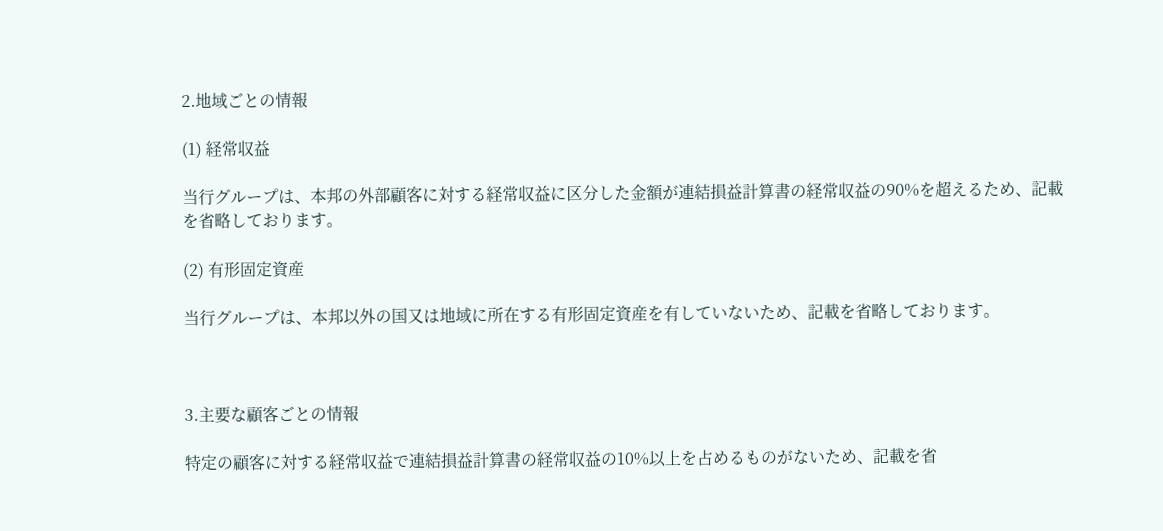2.地域ごとの情報

(1) 経常収益

当行グループは、本邦の外部顧客に対する経常収益に区分した金額が連結損益計算書の経常収益の90%を超えるため、記載を省略しております。

(2) 有形固定資産

当行グループは、本邦以外の国又は地域に所在する有形固定資産を有していないため、記載を省略しております。



3.主要な顧客ごとの情報

特定の顧客に対する経常収益で連結損益計算書の経常収益の10%以上を占めるものがないため、記載を省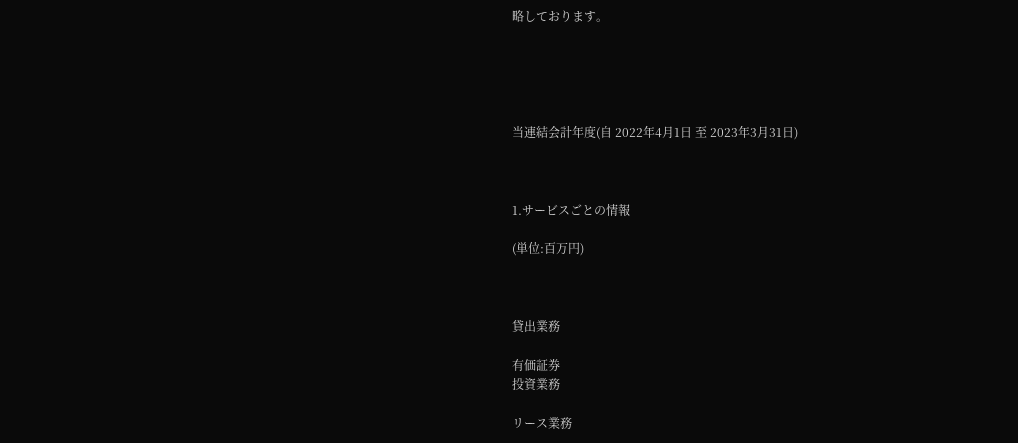略しております。





当連結会計年度(自 2022年4月1日 至 2023年3月31日)



1.サービスごとの情報

(単位:百万円)



貸出業務

有価証券
投資業務

リース業務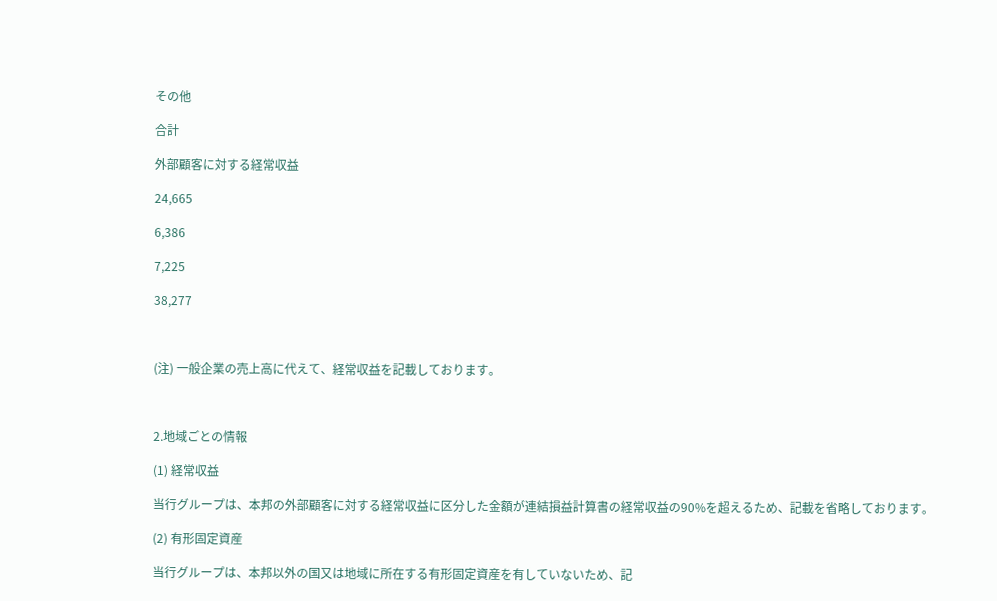その他

合計

外部顧客に対する経常収益

24,665

6,386

7,225

38,277



(注) 一般企業の売上高に代えて、経常収益を記載しております。



2.地域ごとの情報

(1) 経常収益

当行グループは、本邦の外部顧客に対する経常収益に区分した金額が連結損益計算書の経常収益の90%を超えるため、記載を省略しております。

(2) 有形固定資産

当行グループは、本邦以外の国又は地域に所在する有形固定資産を有していないため、記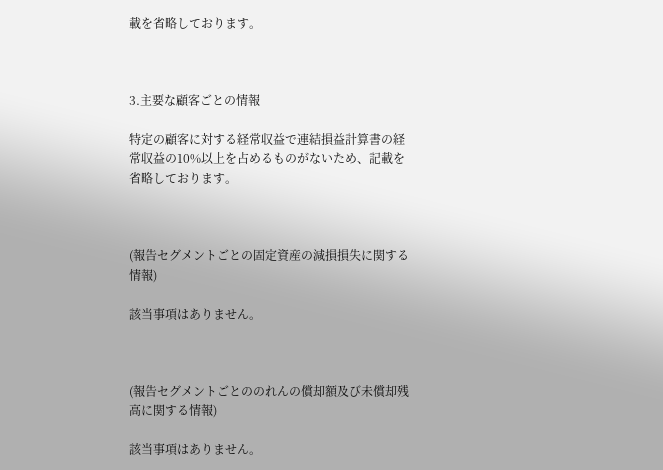載を省略しております。



3.主要な顧客ごとの情報

特定の顧客に対する経常収益で連結損益計算書の経常収益の10%以上を占めるものがないため、記載を省略しております。



(報告セグメントごとの固定資産の減損損失に関する情報)

該当事項はありません。



(報告セグメントごとののれんの償却額及び未償却残高に関する情報)

該当事項はありません。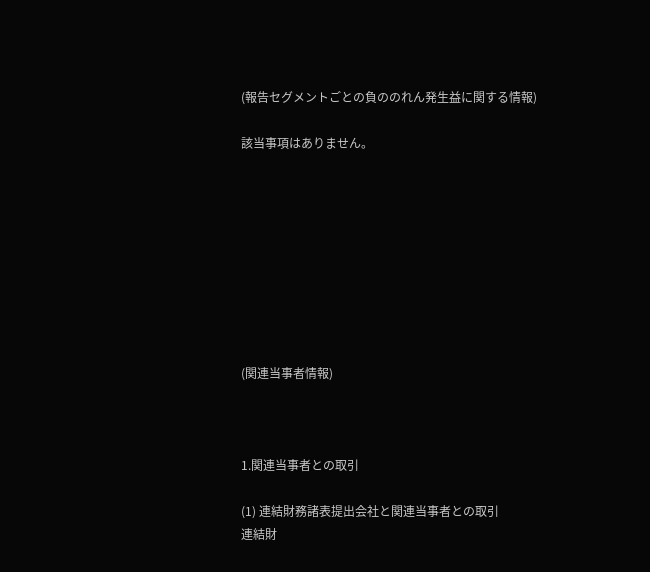(報告セグメントごとの負ののれん発生益に関する情報)

該当事項はありません。









(関連当事者情報)



1.関連当事者との取引

(1) 連結財務諸表提出会社と関連当事者との取引
連結財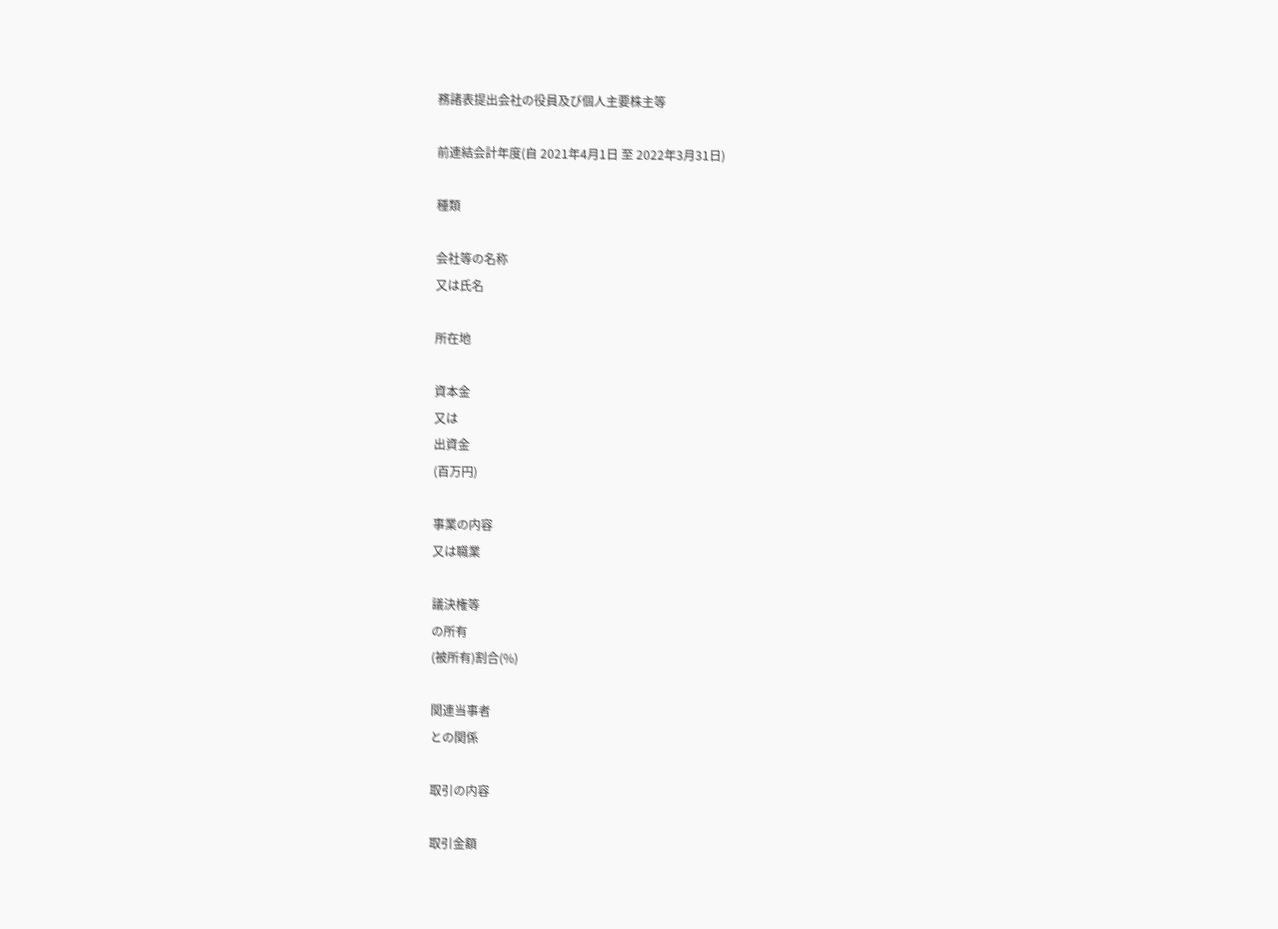務諸表提出会社の役員及び個人主要株主等

前連結会計年度(自 2021年4月1日 至 2022年3月31日)

種類

会社等の名称
又は氏名

所在地

資本金
又は
出資金
(百万円)

事業の内容
又は職業

議決権等
の所有
(被所有)割合(%)

関連当事者
との関係

取引の内容

取引金額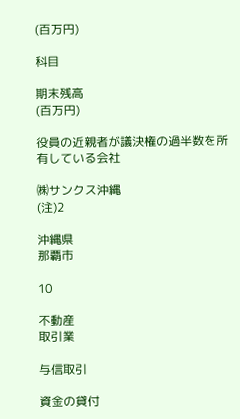(百万円)

科目

期末残高
(百万円)

役員の近親者が議決権の過半数を所有している会社

㈱サンクス沖縄
(注)2

沖縄県
那覇市

10

不動産
取引業

与信取引

資金の貸付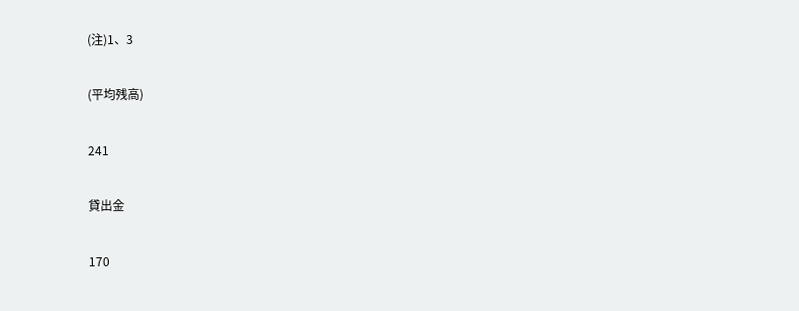(注)1、3

(平均残高)

241

貸出金

170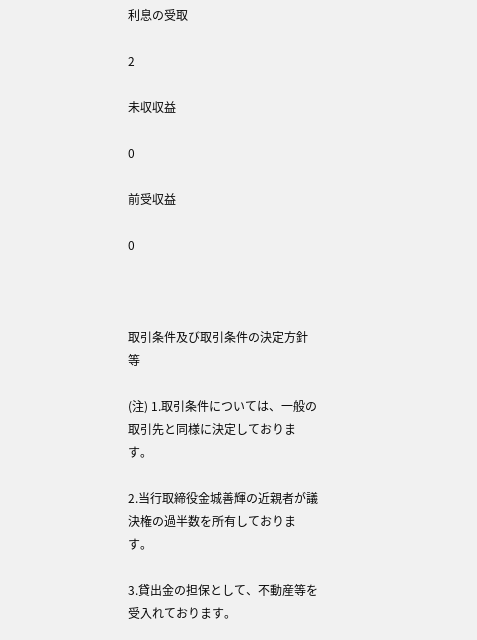利息の受取

2

未収収益

0

前受収益

0



取引条件及び取引条件の決定方針等

(注) 1.取引条件については、一般の取引先と同様に決定しております。

2.当行取締役金城善輝の近親者が議決権の過半数を所有しております。

3.貸出金の担保として、不動産等を受入れております。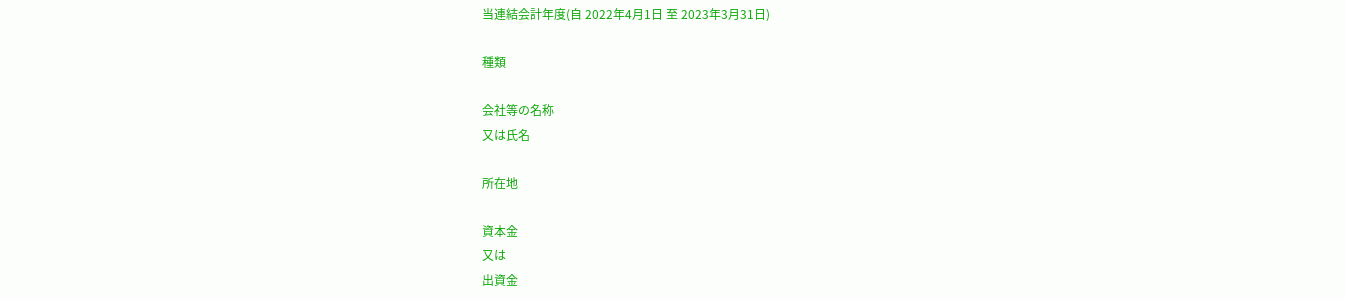当連結会計年度(自 2022年4月1日 至 2023年3月31日)

種類

会社等の名称
又は氏名

所在地

資本金
又は
出資金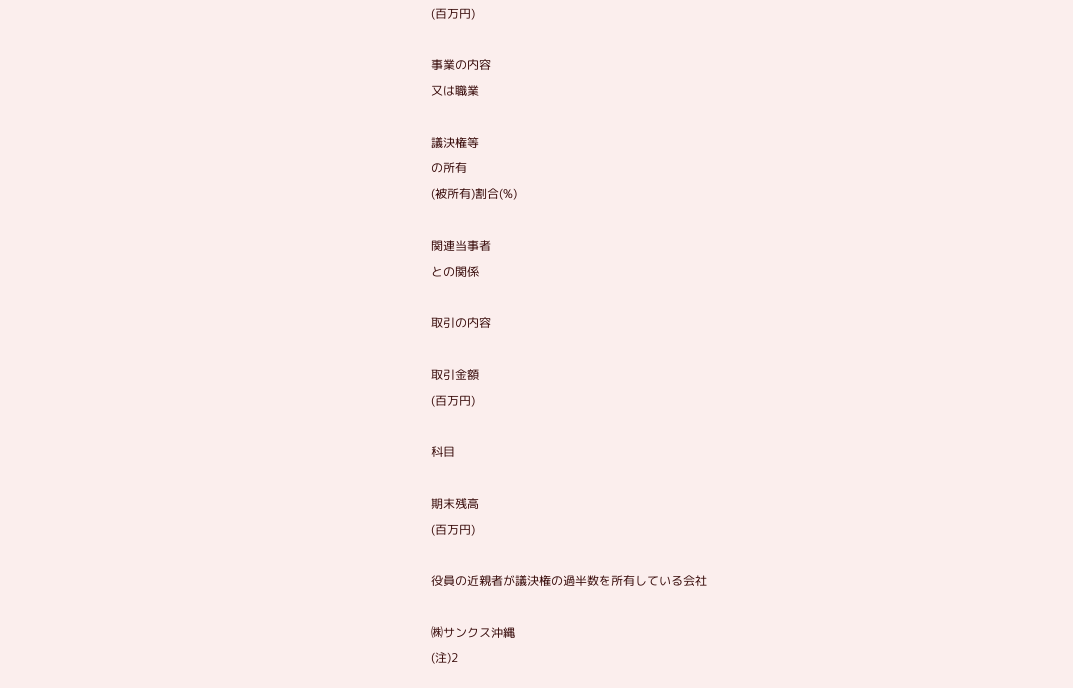(百万円)

事業の内容
又は職業

議決権等
の所有
(被所有)割合(%)

関連当事者
との関係

取引の内容

取引金額
(百万円)

科目

期末残高
(百万円)

役員の近親者が議決権の過半数を所有している会社

㈱サンクス沖縄
(注)2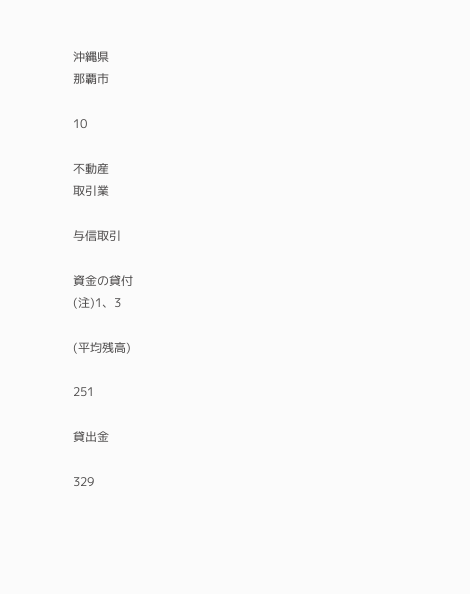沖縄県
那覇市

10

不動産
取引業

与信取引

資金の貸付
(注)1、3

(平均残高)

251

貸出金

329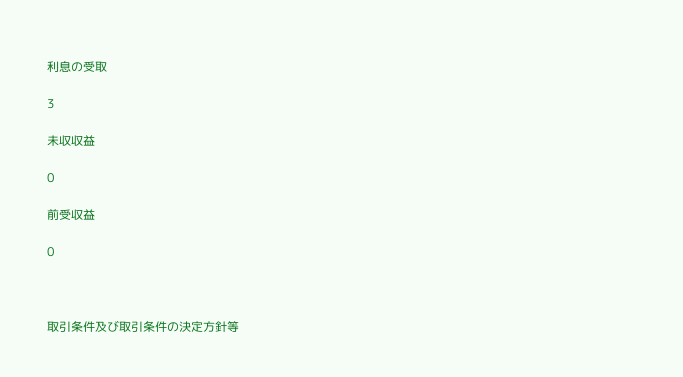利息の受取

3

未収収益

0

前受収益

0



取引条件及び取引条件の決定方針等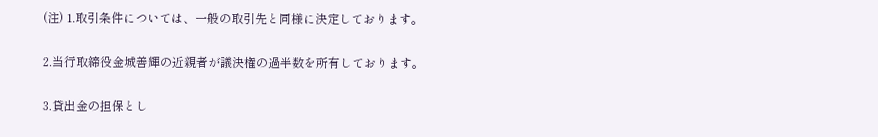(注) 1.取引条件については、一般の取引先と同様に決定しております。

2.当行取締役金城善輝の近親者が議決権の過半数を所有しております。

3.貸出金の担保とし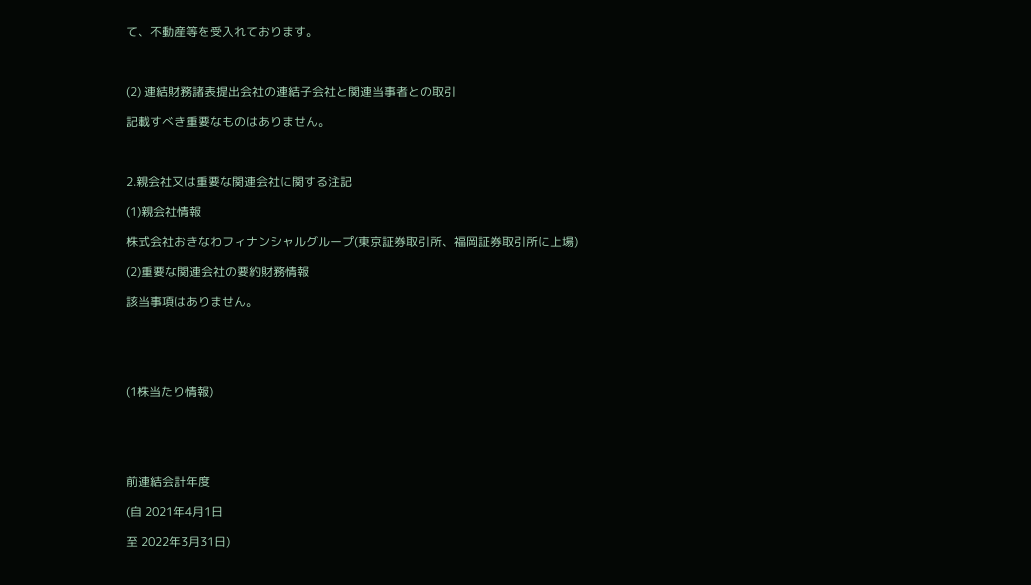て、不動産等を受入れております。



(2) 連結財務諸表提出会社の連結子会社と関連当事者との取引

記載すべき重要なものはありません。



2.親会社又は重要な関連会社に関する注記

(1)親会社情報

株式会社おきなわフィナンシャルグループ(東京証券取引所、福岡証券取引所に上場)

(2)重要な関連会社の要約財務情報

該当事項はありません。





(1株当たり情報)





前連結会計年度

(自 2021年4月1日

至 2022年3月31日)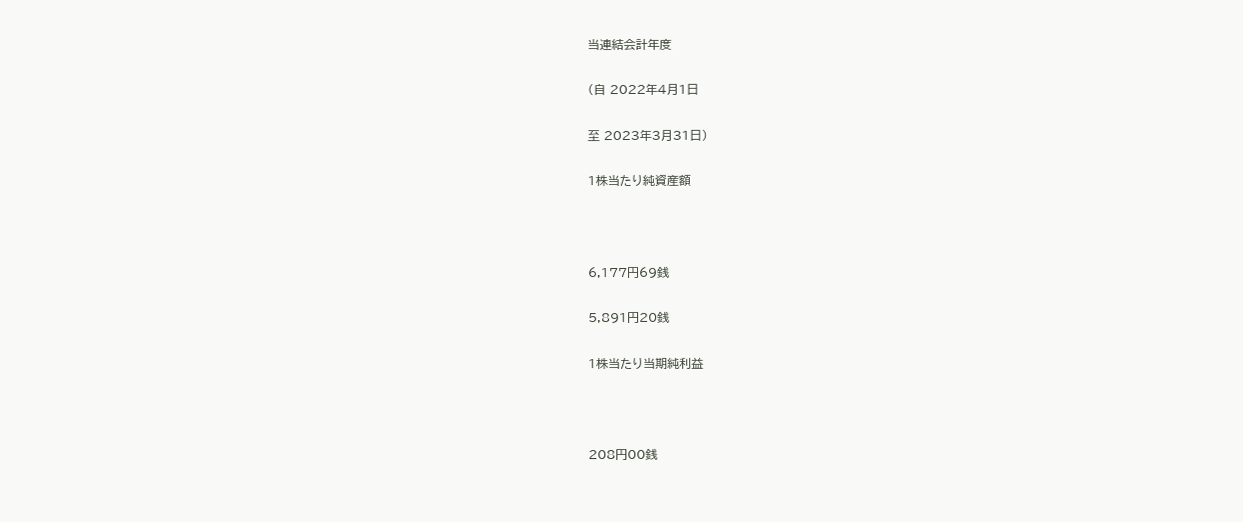当連結会計年度

(自 2022年4月1日

至 2023年3月31日)

1株当たり純資産額



6,177円69銭

5,891円20銭

1株当たり当期純利益



208円00銭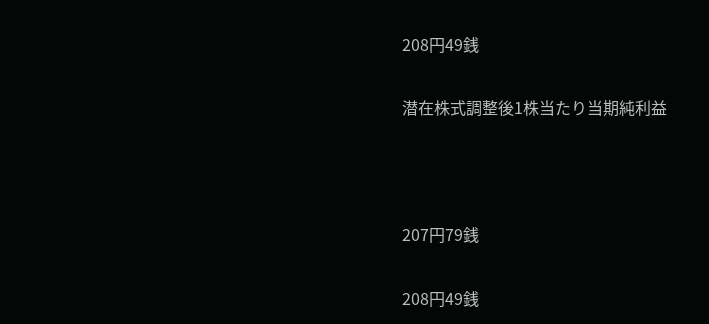208円49銭

潜在株式調整後1株当たり当期純利益



207円79銭

208円49銭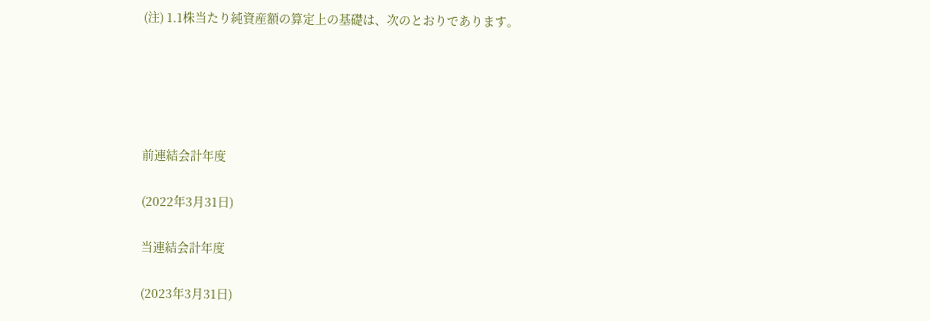(注) 1.1株当たり純資産額の算定上の基礎は、次のとおりであります。





前連結会計年度

(2022年3月31日)

当連結会計年度

(2023年3月31日)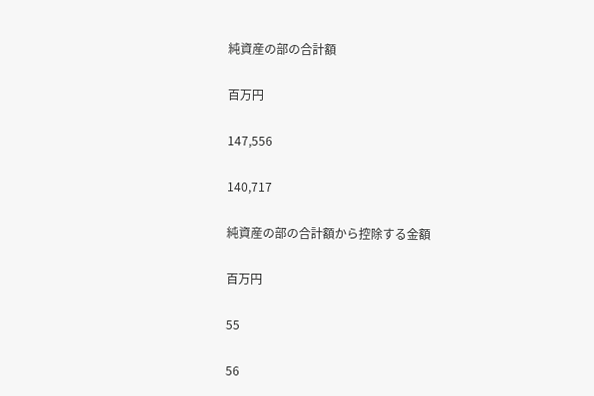純資産の部の合計額

百万円

147,556

140,717

純資産の部の合計額から控除する金額

百万円

55

56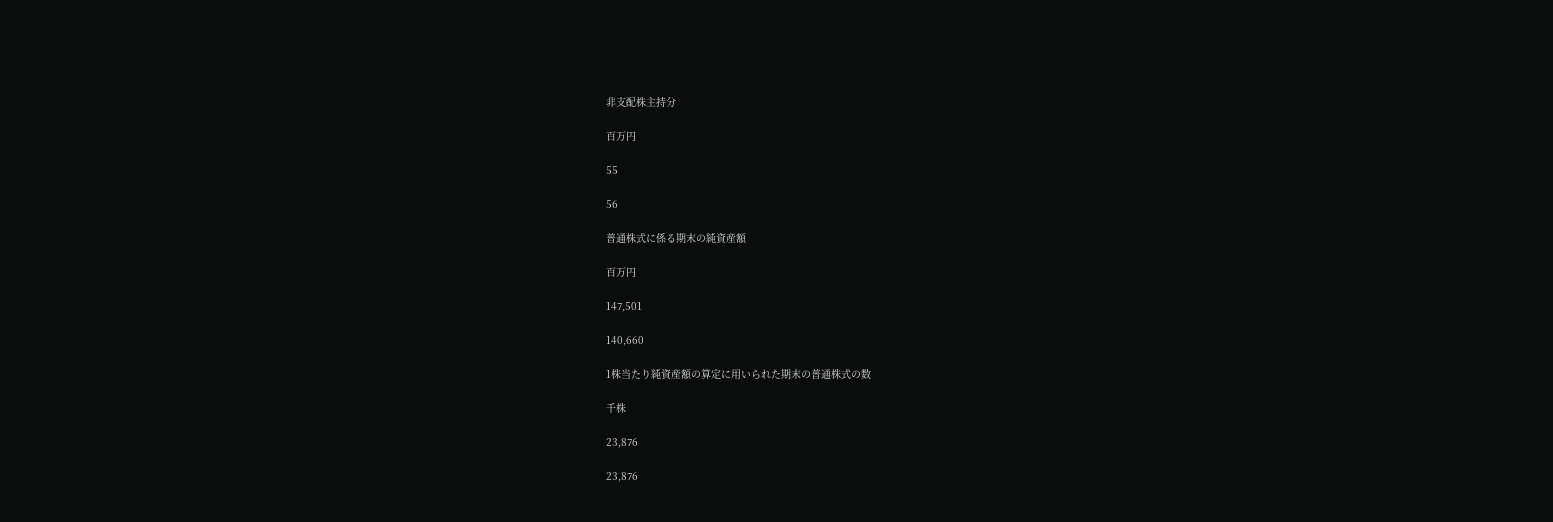非支配株主持分

百万円

55

56

普通株式に係る期末の純資産額

百万円

147,501

140,660

1株当たり純資産額の算定に用いられた期末の普通株式の数

千株

23,876

23,876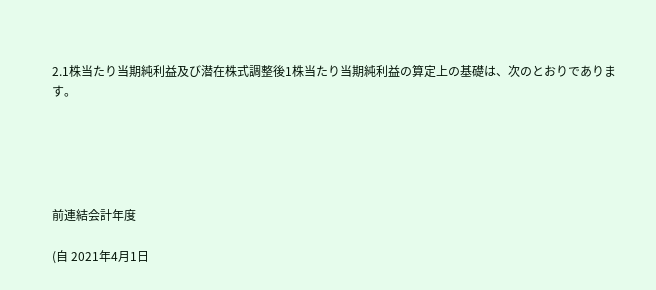2.1株当たり当期純利益及び潜在株式調整後1株当たり当期純利益の算定上の基礎は、次のとおりであります。





前連結会計年度

(自 2021年4月1日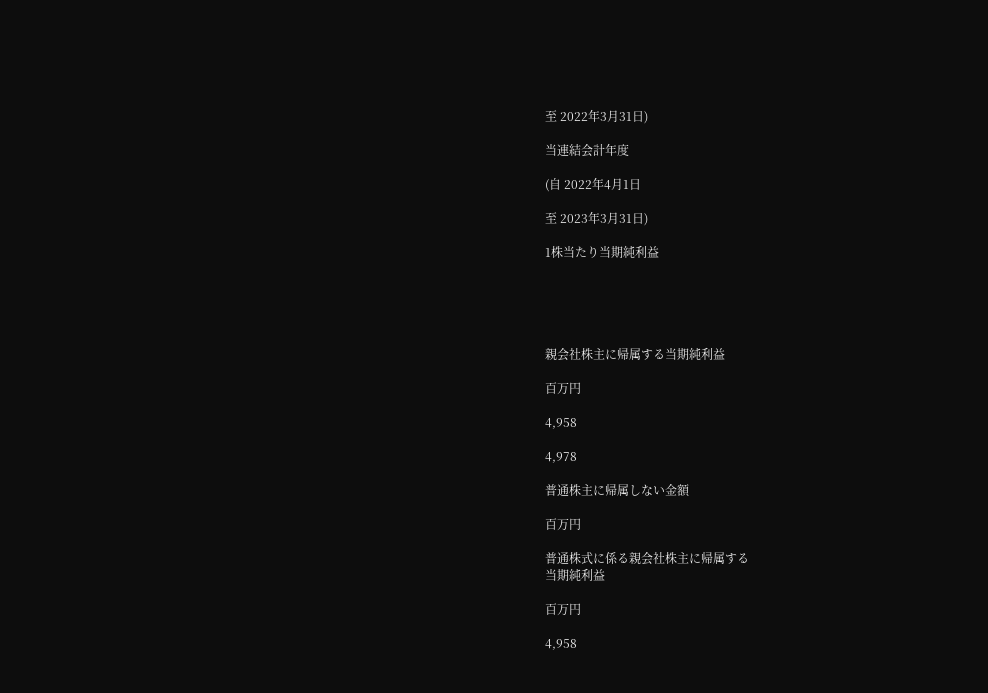至 2022年3月31日)

当連結会計年度

(自 2022年4月1日

至 2023年3月31日)

1株当たり当期純利益





親会社株主に帰属する当期純利益

百万円

4,958

4,978

普通株主に帰属しない金額

百万円

普通株式に係る親会社株主に帰属する
当期純利益

百万円

4,958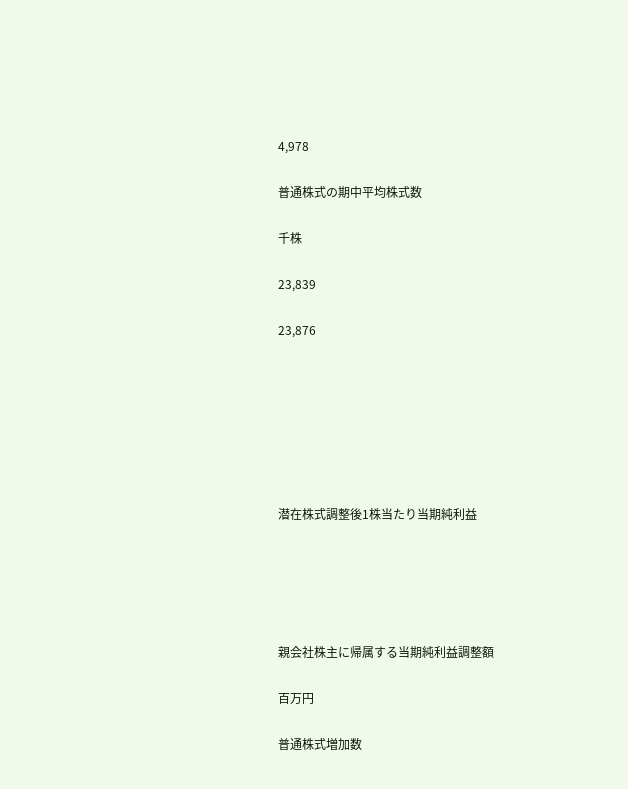4,978

普通株式の期中平均株式数

千株

23,839

23,876







潜在株式調整後1株当たり当期純利益





親会社株主に帰属する当期純利益調整額

百万円

普通株式増加数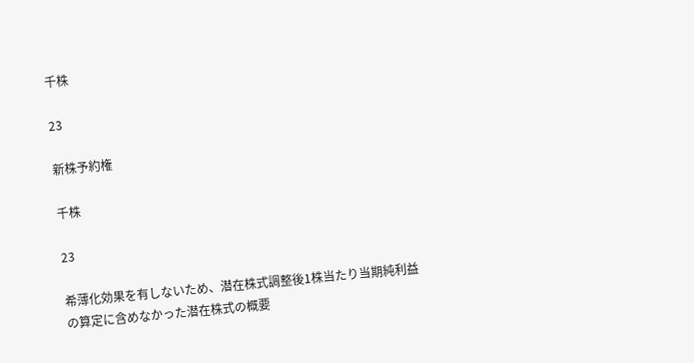千株

23

新株予約権

千株

23

希薄化効果を有しないため、潜在株式調整後1株当たり当期純利益の算定に含めなかった潜在株式の概要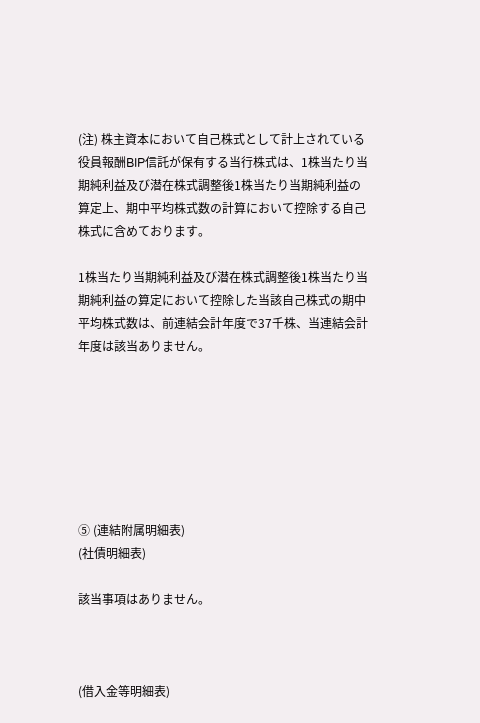(注) 株主資本において自己株式として計上されている役員報酬BIP信託が保有する当行株式は、1株当たり当期純利益及び潜在株式調整後1株当たり当期純利益の算定上、期中平均株式数の計算において控除する自己株式に含めております。

1株当たり当期純利益及び潜在株式調整後1株当たり当期純利益の算定において控除した当該自己株式の期中平均株式数は、前連結会計年度で37千株、当連結会計年度は該当ありません。







⑤ (連結附属明細表)
(社債明細表)

該当事項はありません。



(借入金等明細表)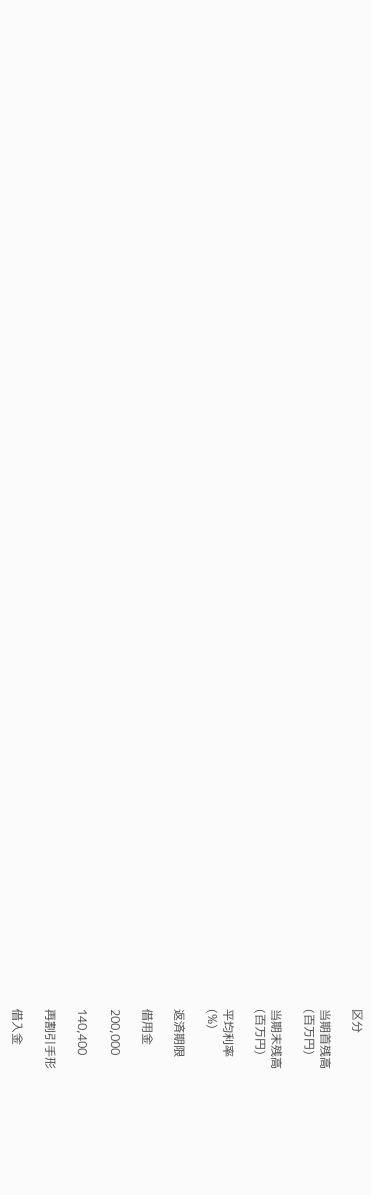区分

当期首残高
(百万円)

当期末残高
(百万円)

平均利率
(%)

返済期限

借用金

200,000

140,400

再割引手形

借入金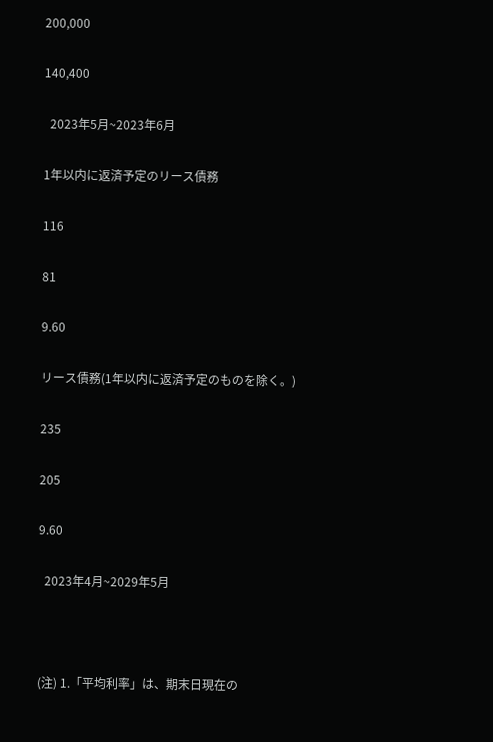200,000

140,400

  2023年5月~2023年6月

1年以内に返済予定のリース債務

116

81

9.60

リース債務(1年以内に返済予定のものを除く。)

235

205

9.60

  2023年4月~2029年5月



(注) 1.「平均利率」は、期末日現在の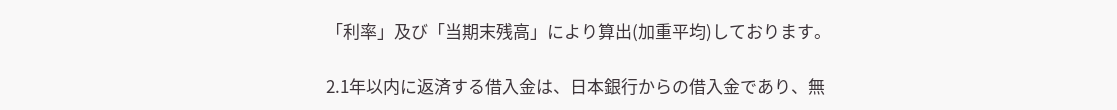「利率」及び「当期末残高」により算出(加重平均)しております。

2.1年以内に返済する借入金は、日本銀行からの借入金であり、無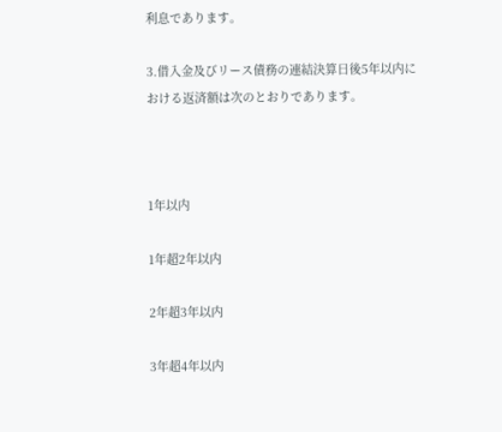利息であります。

3.借入金及びリース債務の連結決算日後5年以内における返済額は次のとおりであります。



1年以内

1年超2年以内

2年超3年以内

3年超4年以内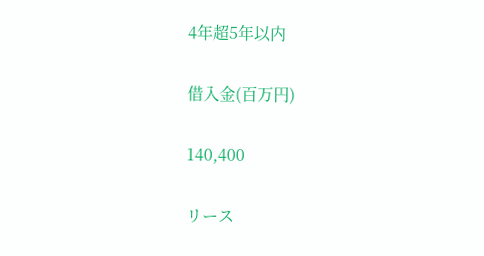4年超5年以内

借入金(百万円)

140,400

リース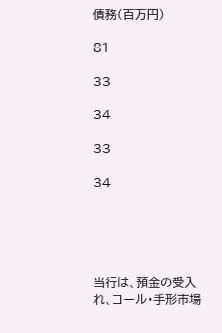債務(百万円)

81

33

34

33

34





当行は、預金の受入れ、コール・手形市場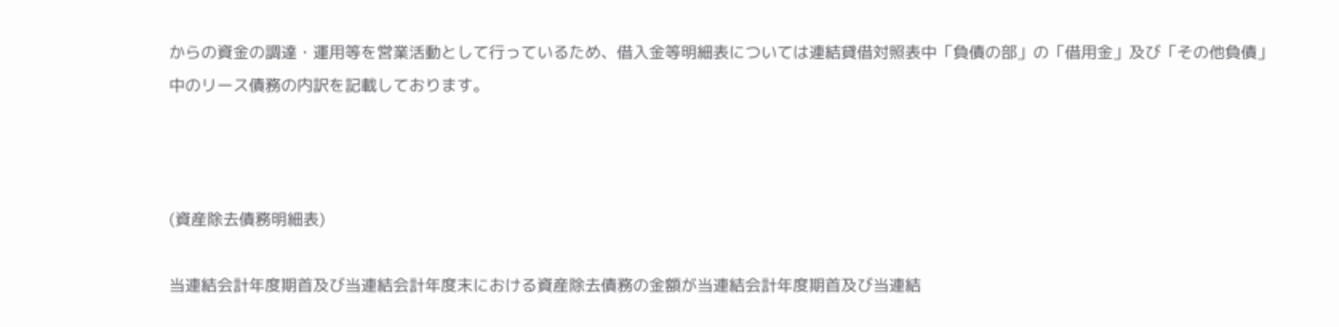からの資金の調達・運用等を営業活動として行っているため、借入金等明細表については連結貸借対照表中「負債の部」の「借用金」及び「その他負債」中のリース債務の内訳を記載しております。



(資産除去債務明細表)

当連結会計年度期首及び当連結会計年度末における資産除去債務の金額が当連結会計年度期首及び当連結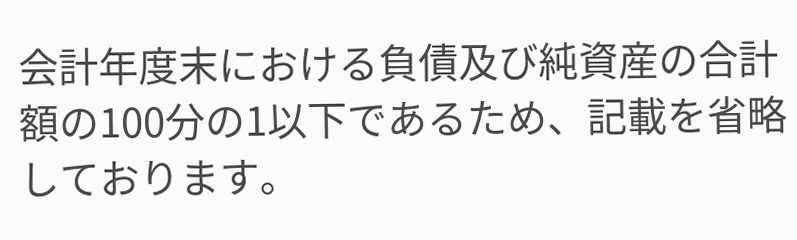会計年度末における負債及び純資産の合計額の100分の1以下であるため、記載を省略しております。